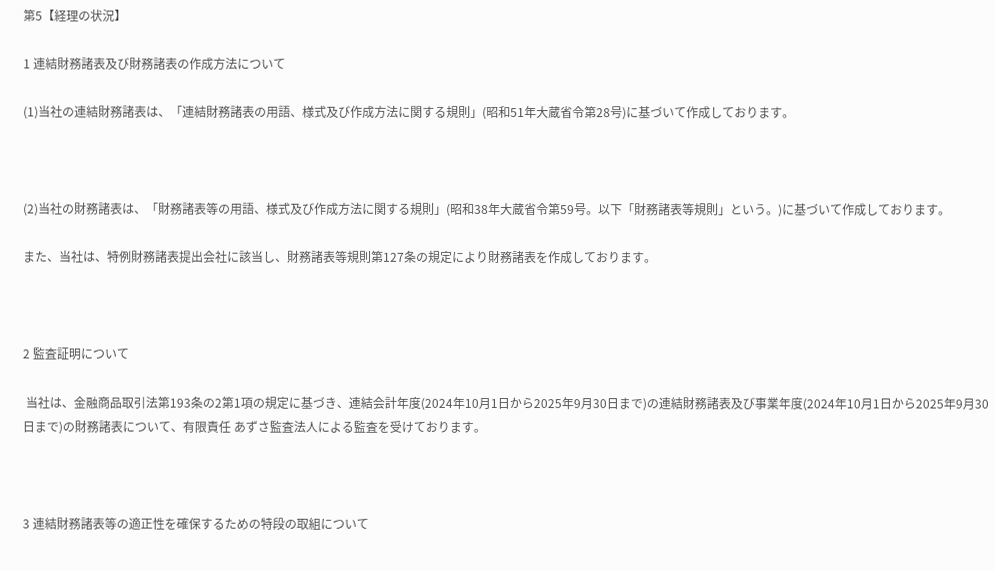第5【経理の状況】

1 連結財務諸表及び財務諸表の作成方法について

(1)当社の連結財務諸表は、「連結財務諸表の用語、様式及び作成方法に関する規則」(昭和51年大蔵省令第28号)に基づいて作成しております。



(2)当社の財務諸表は、「財務諸表等の用語、様式及び作成方法に関する規則」(昭和38年大蔵省令第59号。以下「財務諸表等規則」という。)に基づいて作成しております。

また、当社は、特例財務諸表提出会社に該当し、財務諸表等規則第127条の規定により財務諸表を作成しております。



2 監査証明について

 当社は、金融商品取引法第193条の2第1項の規定に基づき、連結会計年度(2024年10月1日から2025年9月30日まで)の連結財務諸表及び事業年度(2024年10月1日から2025年9月30日まで)の財務諸表について、有限責任 あずさ監査法人による監査を受けております。



3 連結財務諸表等の適正性を確保するための特段の取組について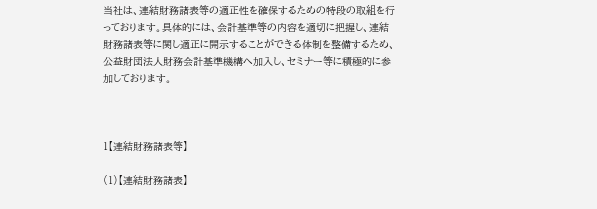当社は、連結財務諸表等の適正性を確保するための特段の取組を行っております。具体的には、会計基準等の内容を適切に把握し、連結財務諸表等に関し適正に開示することができる体制を整備するため、公益財団法人財務会計基準機構へ加入し、セミナー等に積極的に参加しております。



1【連結財務諸表等】

(1)【連結財務諸表】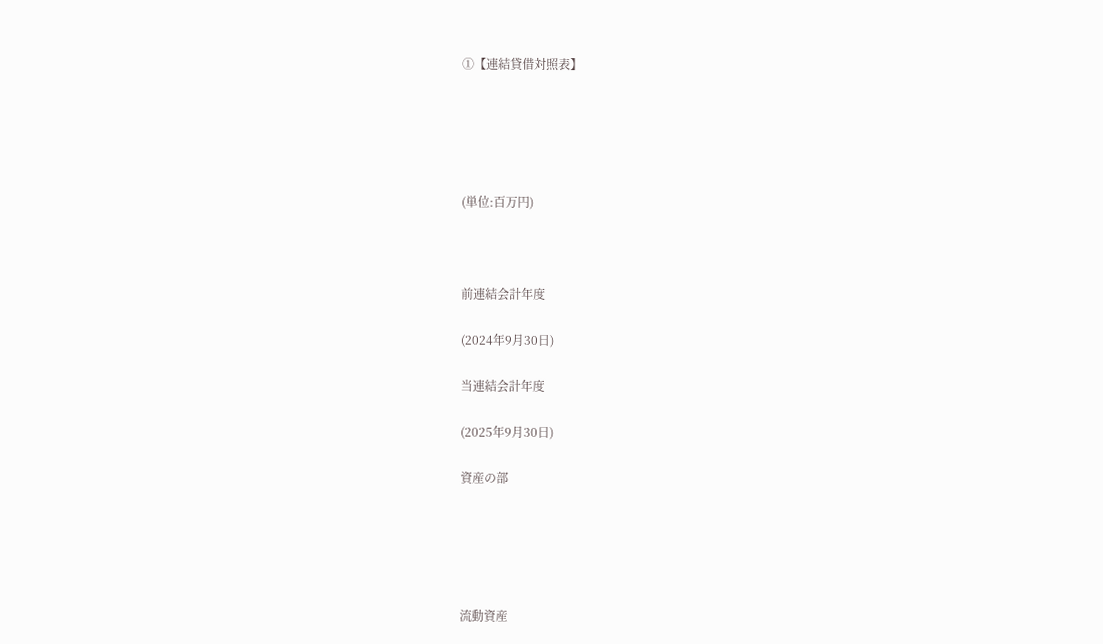①【連結貸借対照表】





(単位:百万円)



前連結会計年度

(2024年9月30日)

当連結会計年度

(2025年9月30日)

資産の部





流動資産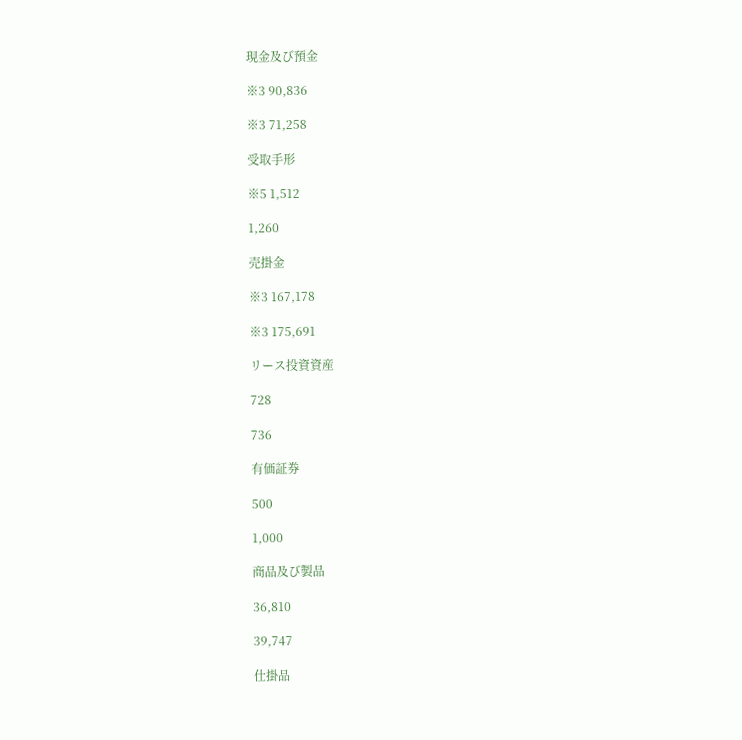現金及び預金

※3 90,836

※3 71,258

受取手形

※5 1,512

1,260

売掛金

※3 167,178

※3 175,691

リース投資資産

728

736

有価証券

500

1,000

商品及び製品

36,810

39,747

仕掛品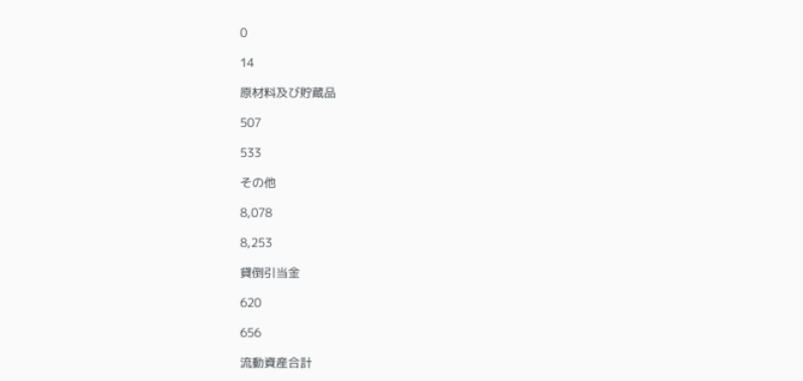0

14

原材料及び貯蔵品

507

533

その他

8,078

8,253

貸倒引当金

620

656

流動資産合計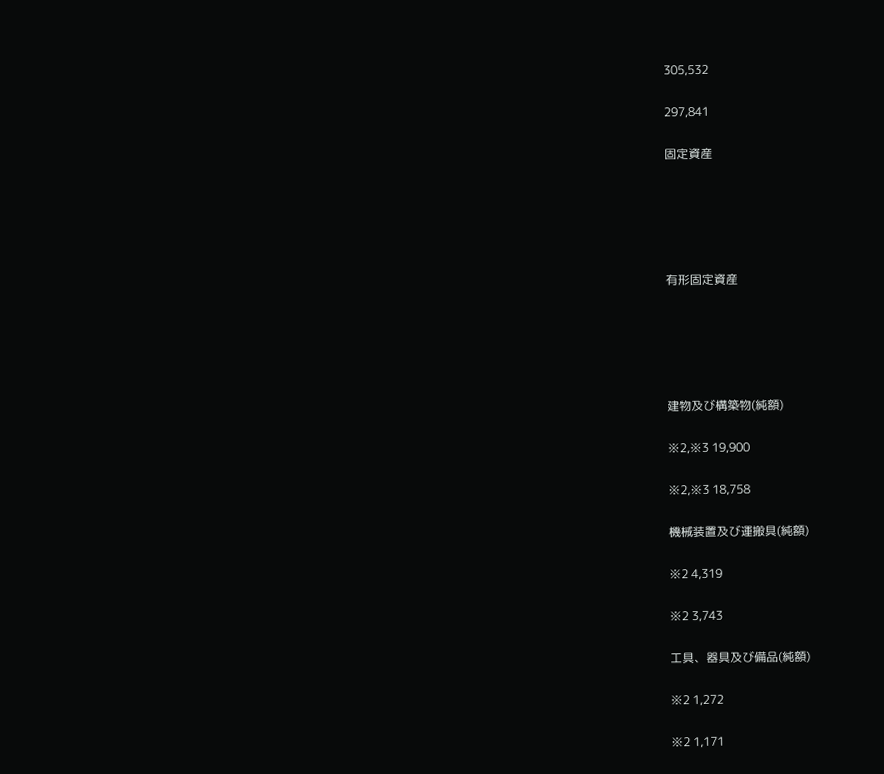305,532

297,841

固定資産





有形固定資産





建物及び構築物(純額)

※2,※3 19,900

※2,※3 18,758

機械装置及び運搬具(純額)

※2 4,319

※2 3,743

工具、器具及び備品(純額)

※2 1,272

※2 1,171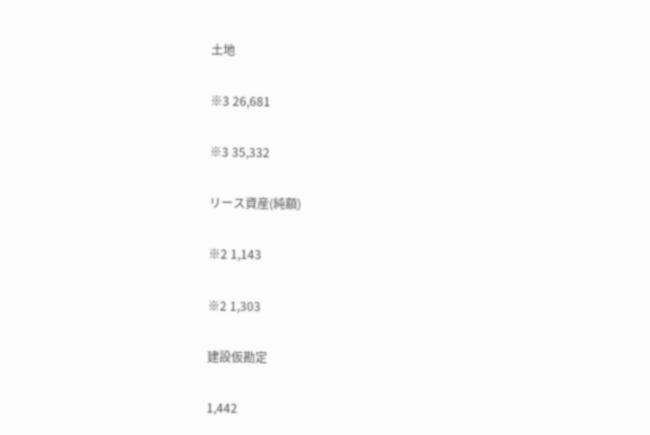土地

※3 26,681

※3 35,332

リース資産(純額)

※2 1,143

※2 1,303

建設仮勘定

1,442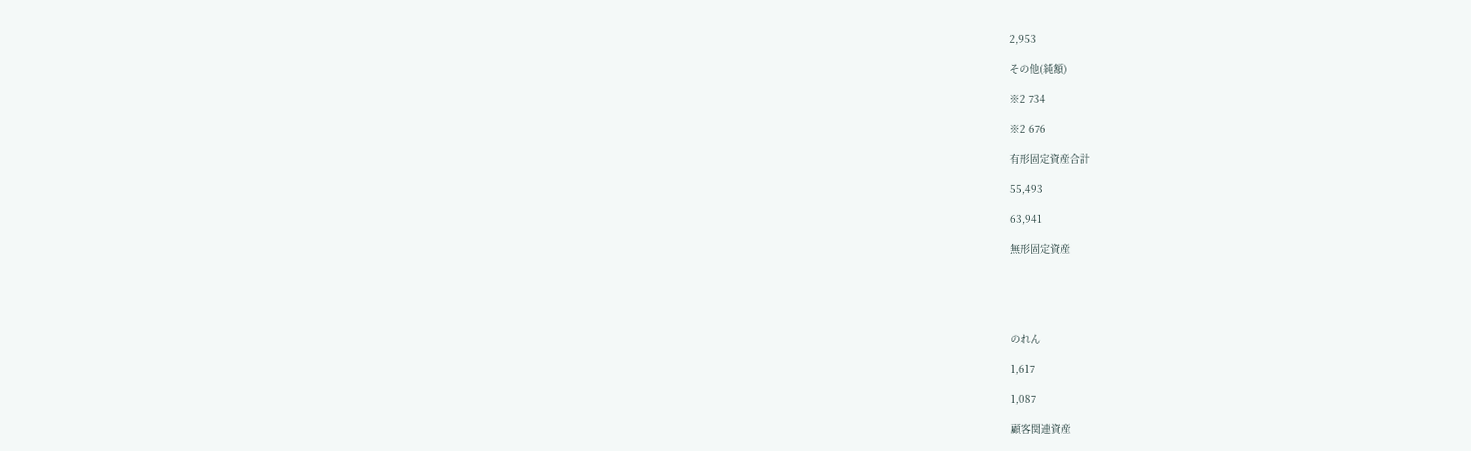2,953

その他(純額)

※2 734

※2 676

有形固定資産合計

55,493

63,941

無形固定資産





のれん

1,617

1,087

顧客関連資産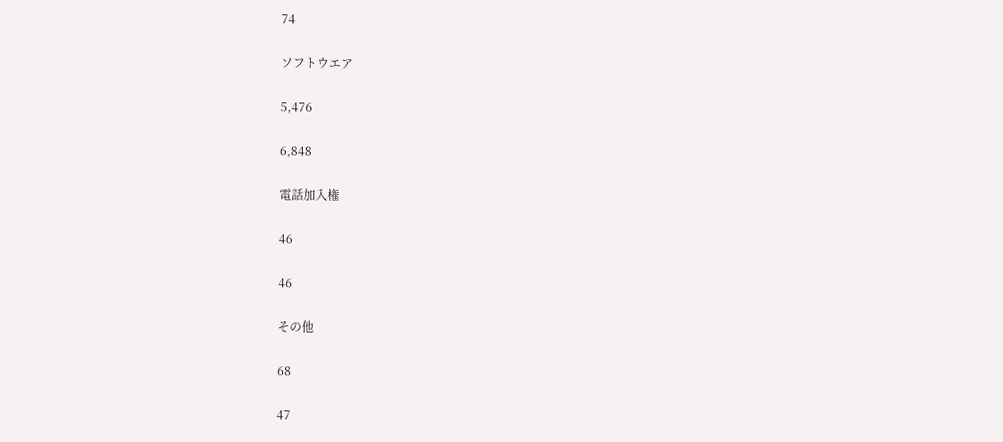74

ソフトウエア

5,476

6,848

電話加入権

46

46

その他

68

47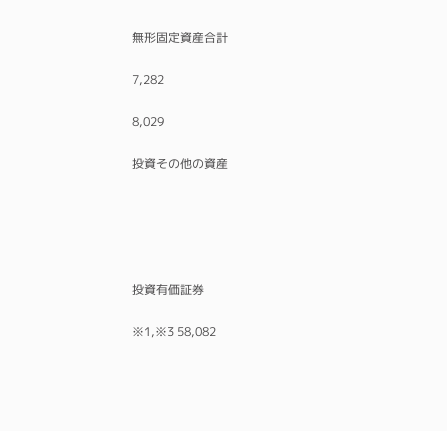無形固定資産合計

7,282

8,029

投資その他の資産





投資有価証券

※1,※3 58,082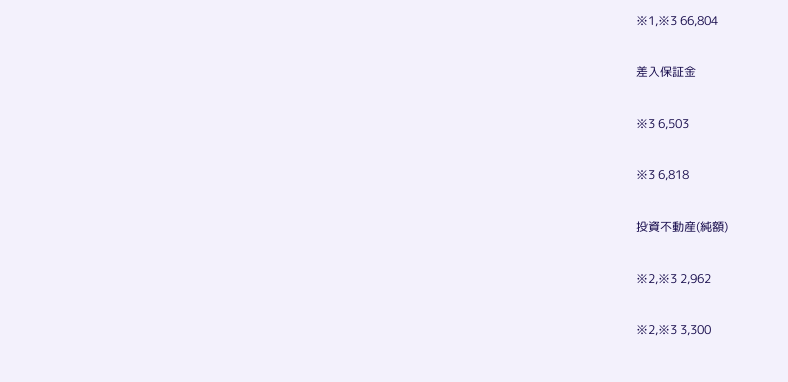※1,※3 66,804

差入保証金

※3 6,503

※3 6,818

投資不動産(純額)

※2,※3 2,962

※2,※3 3,300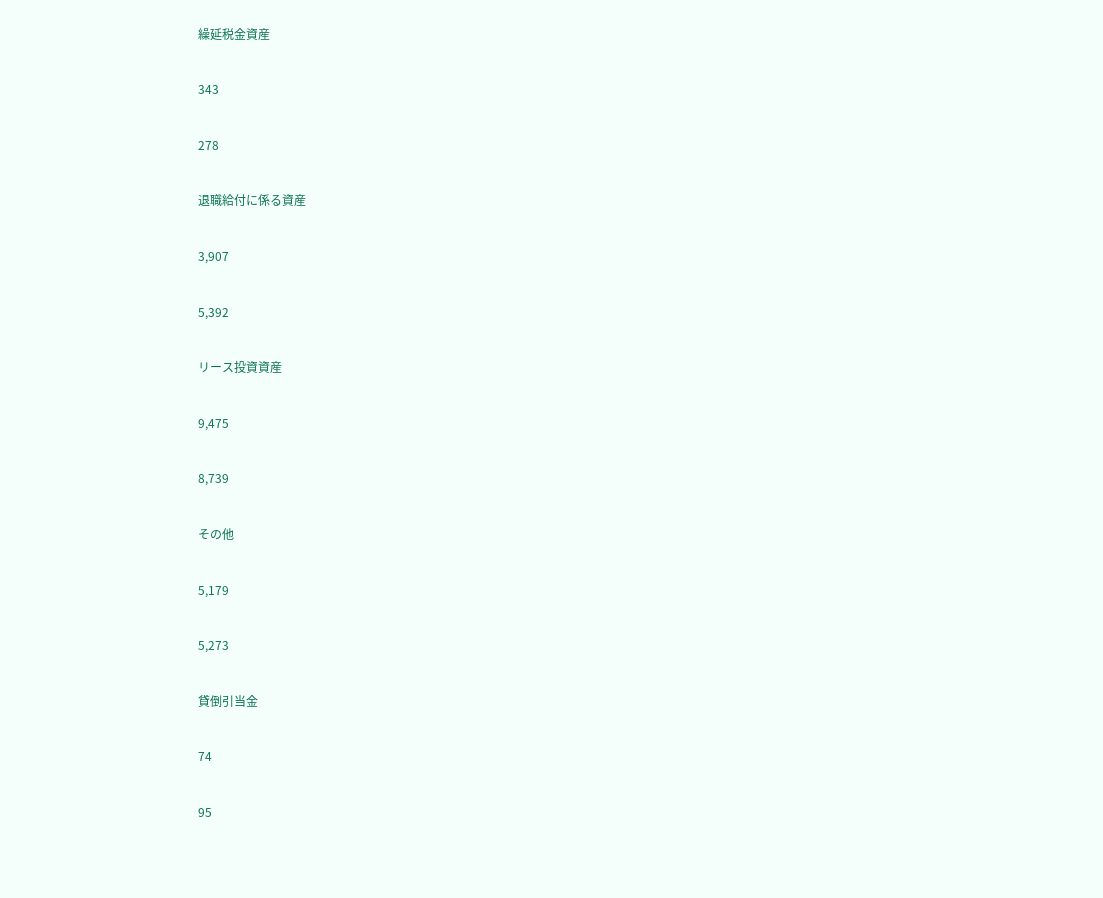繰延税金資産

343

278

退職給付に係る資産

3,907

5,392

リース投資資産

9,475

8,739

その他

5,179

5,273

貸倒引当金

74

95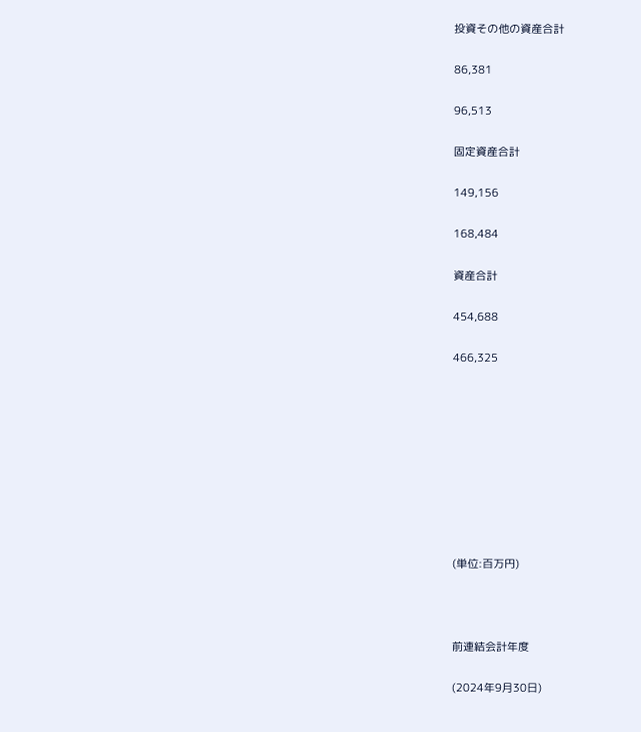投資その他の資産合計

86,381

96,513

固定資産合計

149,156

168,484

資産合計

454,688

466,325









(単位:百万円)



前連結会計年度

(2024年9月30日)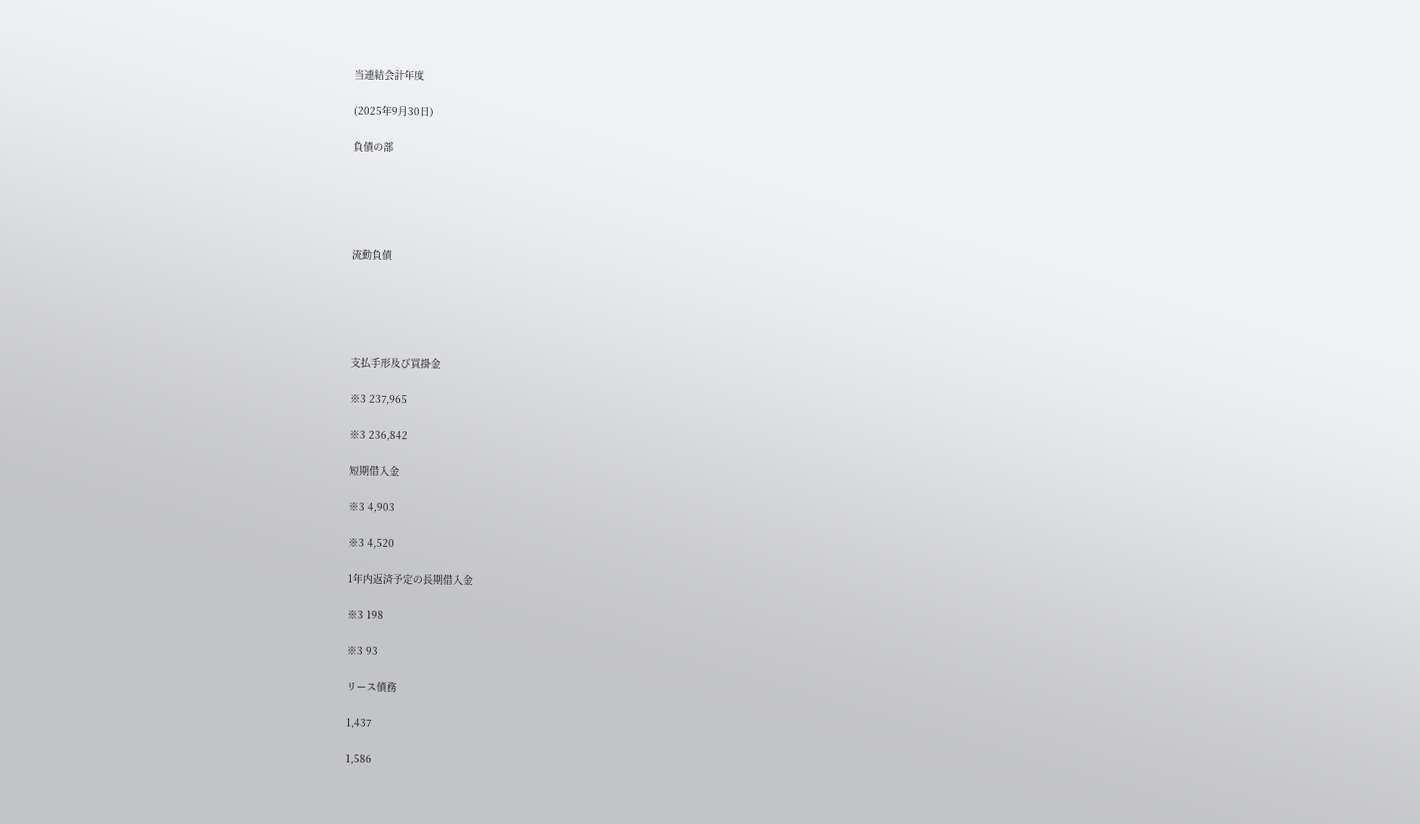当連結会計年度

(2025年9月30日)

負債の部





流動負債





支払手形及び買掛金

※3 237,965

※3 236,842

短期借入金

※3 4,903

※3 4,520

1年内返済予定の長期借入金

※3 198

※3 93

リース債務

1,437

1,586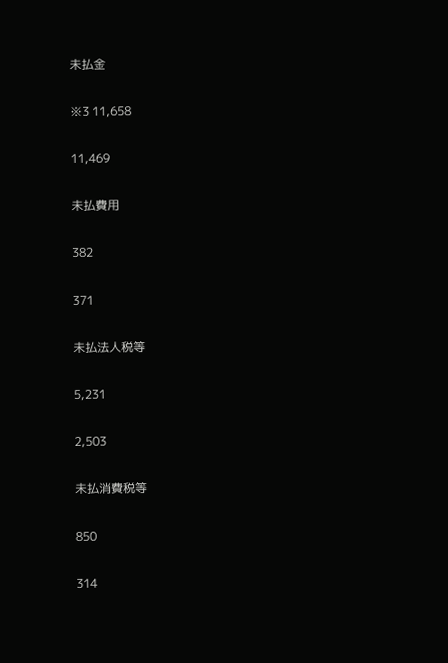未払金

※3 11,658

11,469

未払費用

382

371

未払法人税等

5,231

2,503

未払消費税等

850

314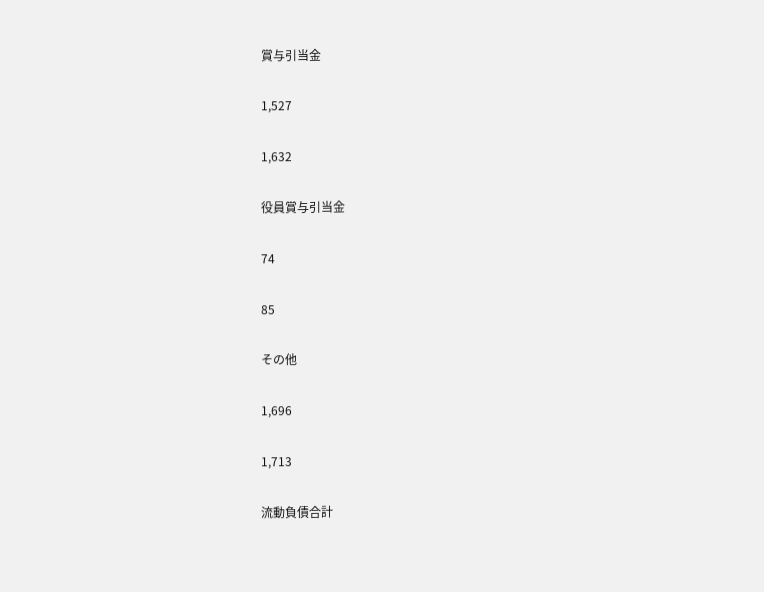賞与引当金

1,527

1,632

役員賞与引当金

74

85

その他

1,696

1,713

流動負債合計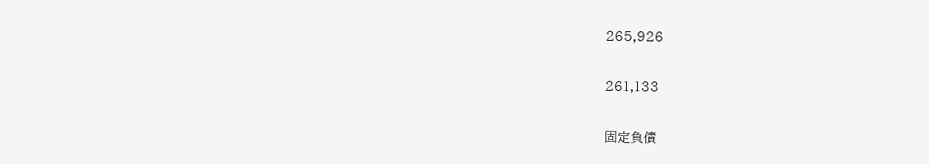265,926

261,133

固定負債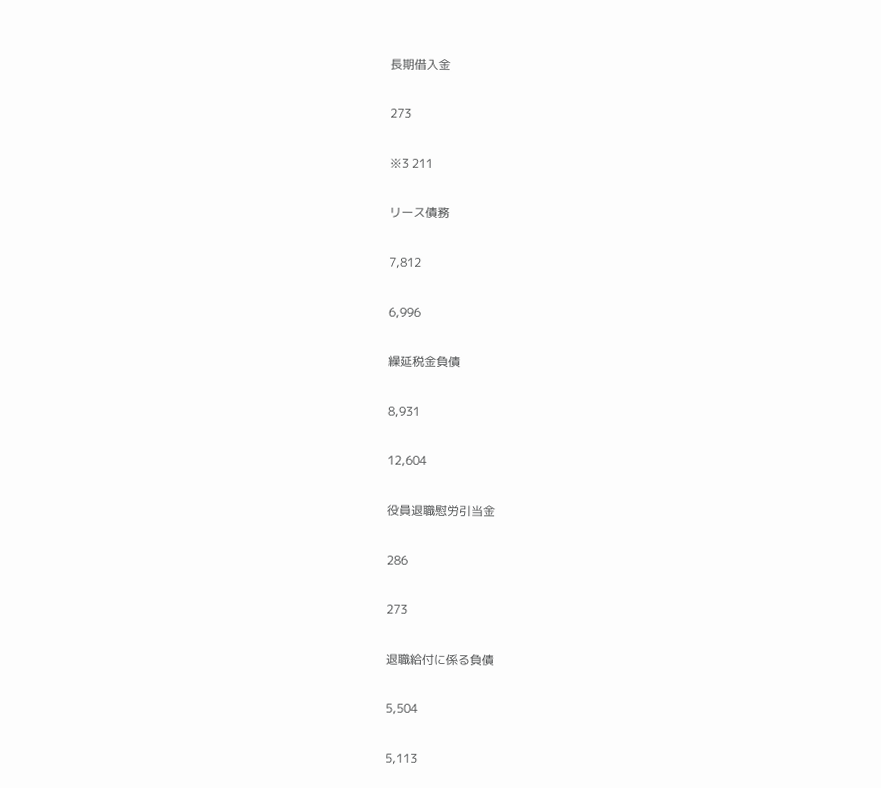長期借入金

273

※3 211

リース債務

7,812

6,996

繰延税金負債

8,931

12,604

役員退職慰労引当金

286

273

退職給付に係る負債

5,504

5,113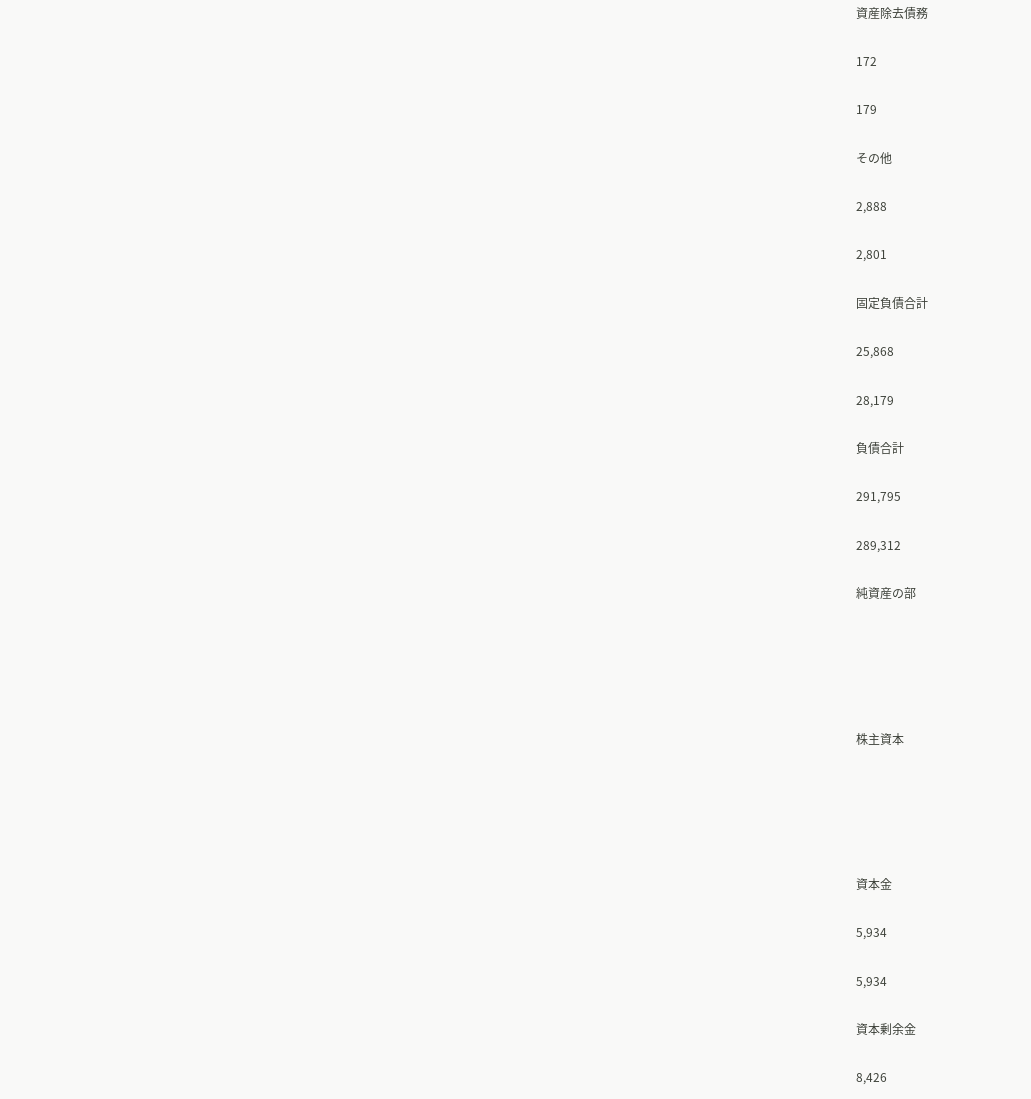資産除去債務

172

179

その他

2,888

2,801

固定負債合計

25,868

28,179

負債合計

291,795

289,312

純資産の部





株主資本





資本金

5,934

5,934

資本剰余金

8,426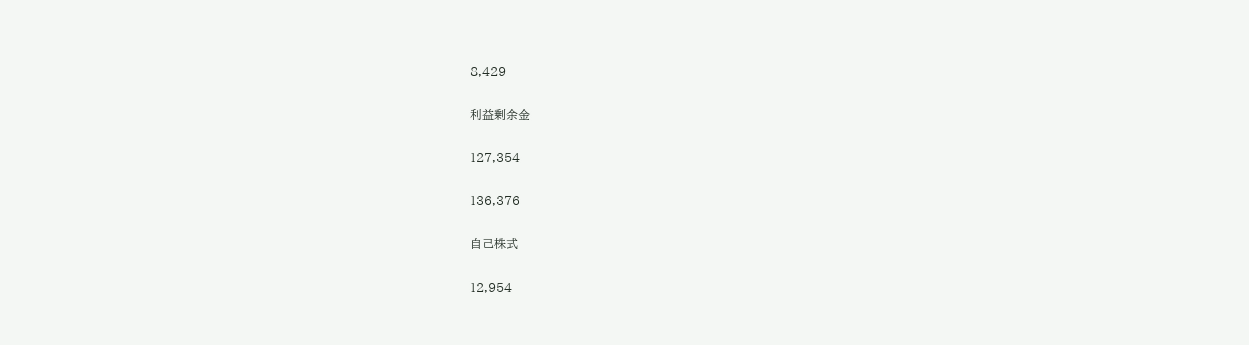8,429

利益剰余金

127,354

136,376

自己株式

12,954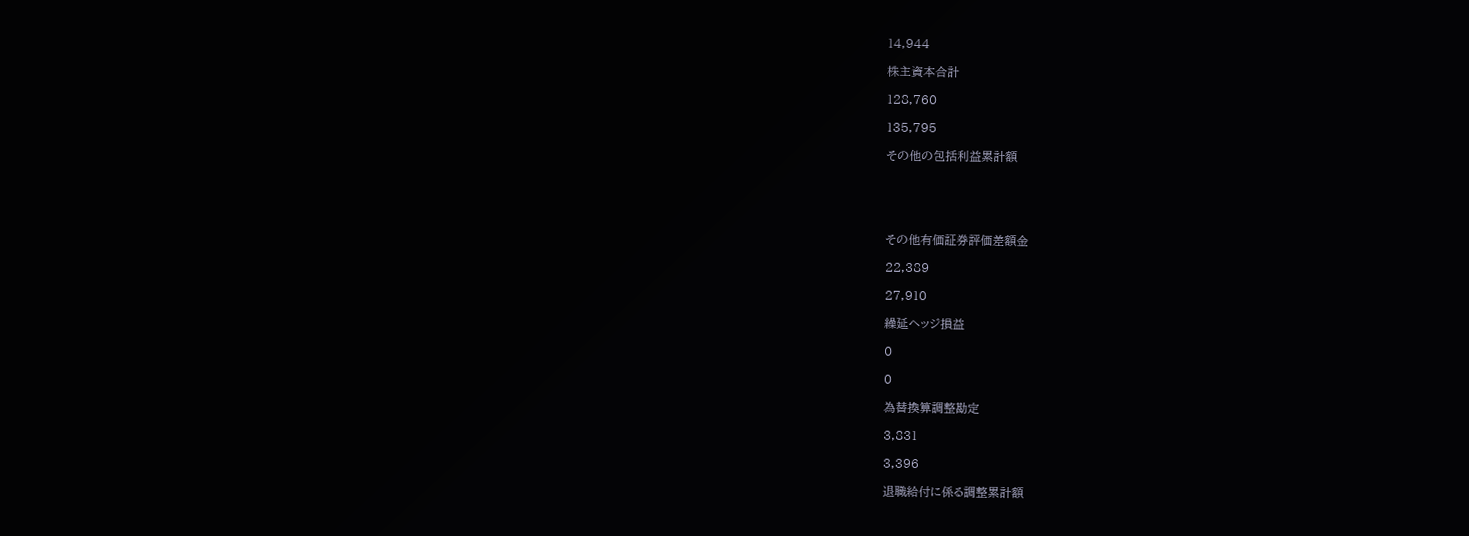14,944

株主資本合計

128,760

135,795

その他の包括利益累計額





その他有価証券評価差額金

22,389

27,910

繰延ヘッジ損益

0

0

為替換算調整勘定

3,831

3,396

退職給付に係る調整累計額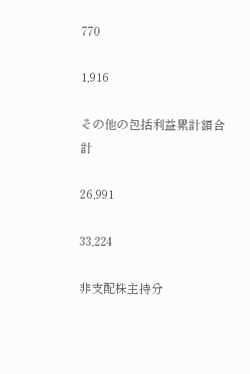770

1,916

その他の包括利益累計額合計

26,991

33,224

非支配株主持分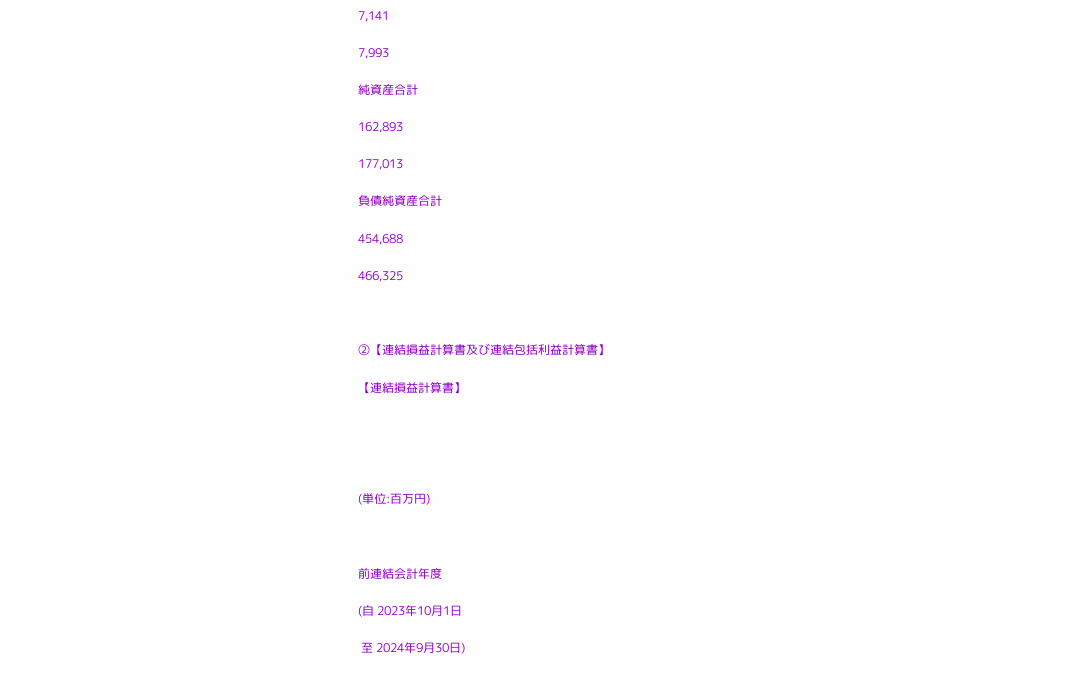7,141

7,993

純資産合計

162,893

177,013

負債純資産合計

454,688

466,325



②【連結損益計算書及び連結包括利益計算書】

【連結損益計算書】





(単位:百万円)



前連結会計年度

(自 2023年10月1日

 至 2024年9月30日)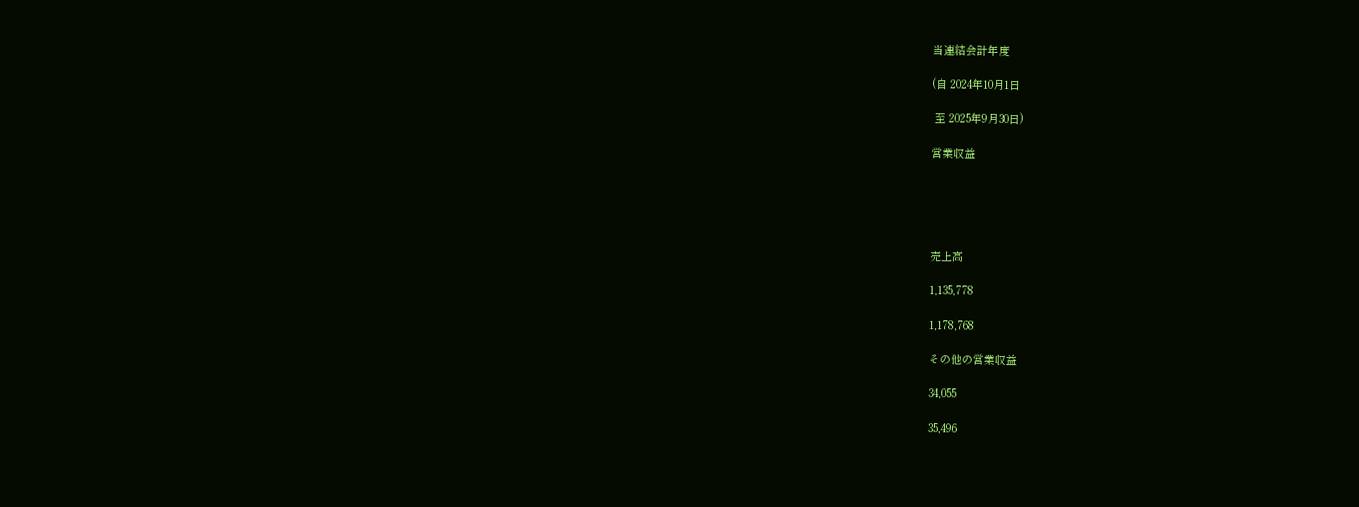当連結会計年度

(自 2024年10月1日

 至 2025年9月30日)

営業収益





売上高

1,135,778

1,178,768

その他の営業収益

34,055

35,496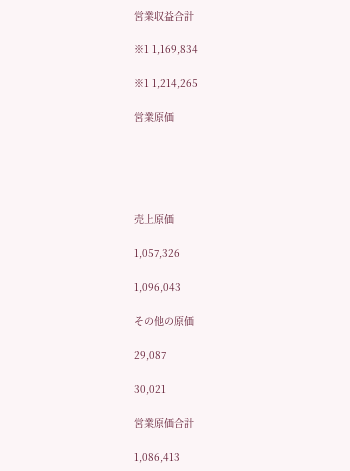営業収益合計

※1 1,169,834

※1 1,214,265

営業原価





売上原価

1,057,326

1,096,043

その他の原価

29,087

30,021

営業原価合計

1,086,413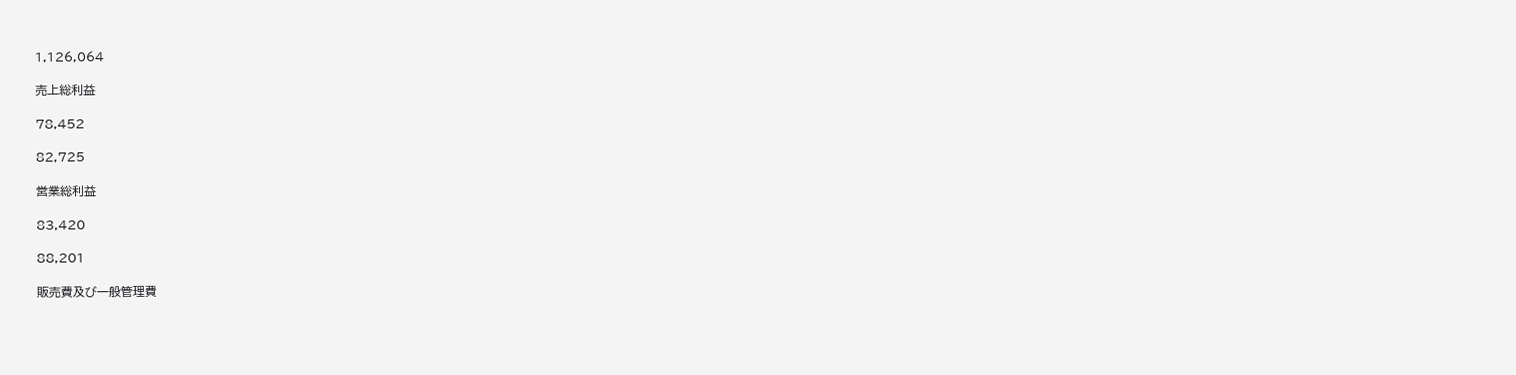1,126,064

売上総利益

78,452

82,725

営業総利益

83,420

88,201

販売費及び一般管理費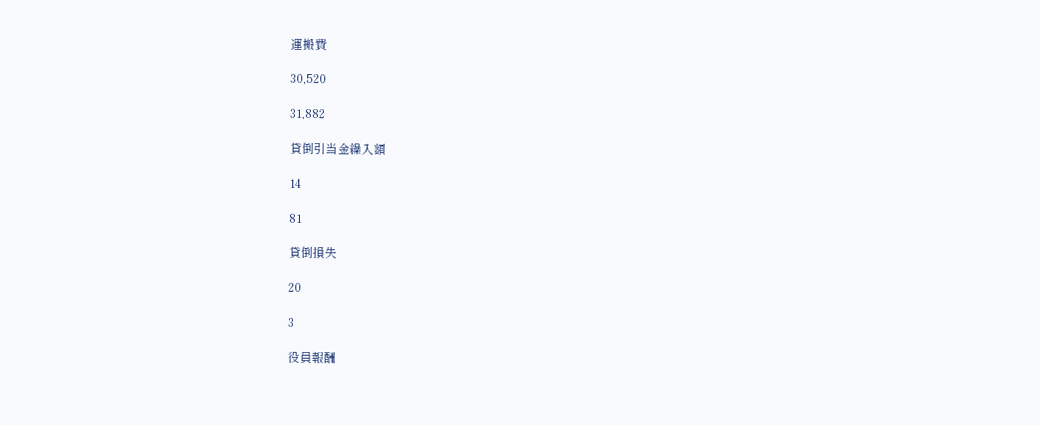運搬費

30,520

31,882

貸倒引当金繰入額

14

81

貸倒損失

20

3

役員報酬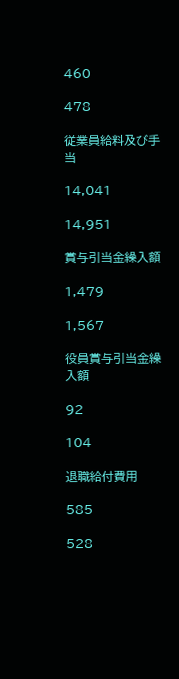460

478

従業員給料及び手当

14,041

14,951

賞与引当金繰入額

1,479

1,567

役員賞与引当金繰入額

92

104

退職給付費用

585

528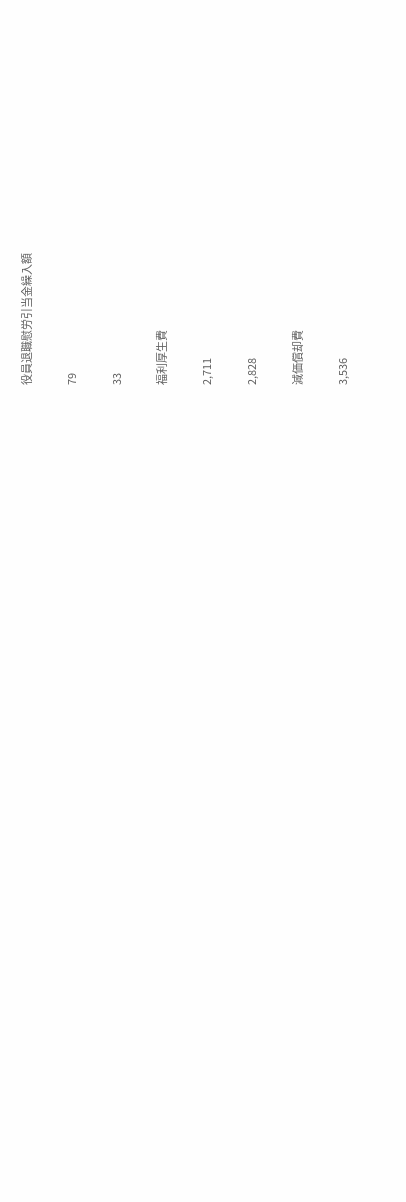役員退職慰労引当金繰入額

79

33

福利厚生費

2,711

2,828

減価償却費

3,536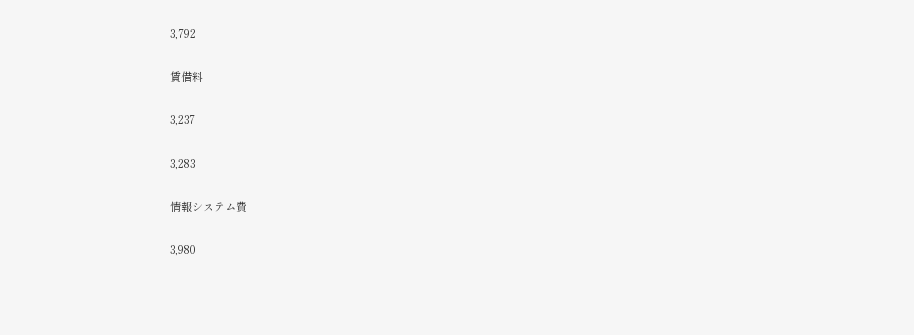3,792

賃借料

3,237

3,283

情報システム費

3,980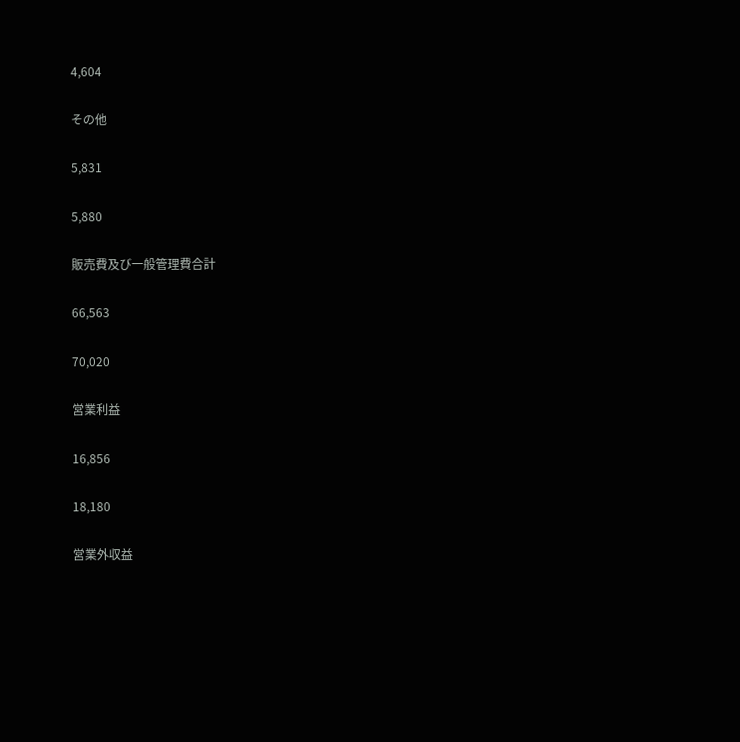4,604

その他

5,831

5,880

販売費及び一般管理費合計

66,563

70,020

営業利益

16,856

18,180

営業外収益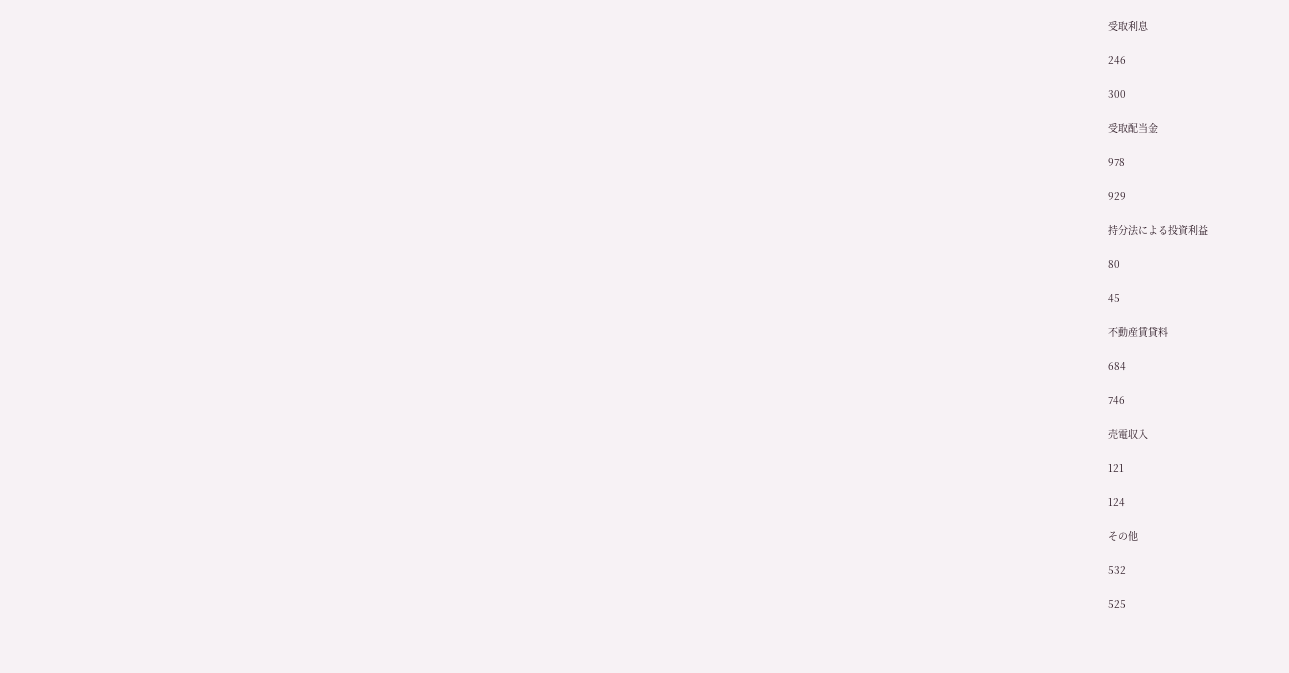受取利息

246

300

受取配当金

978

929

持分法による投資利益

80

45

不動産賃貸料

684

746

売電収入

121

124

その他

532

525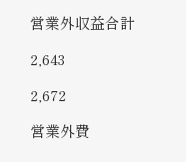営業外収益合計

2,643

2,672

営業外費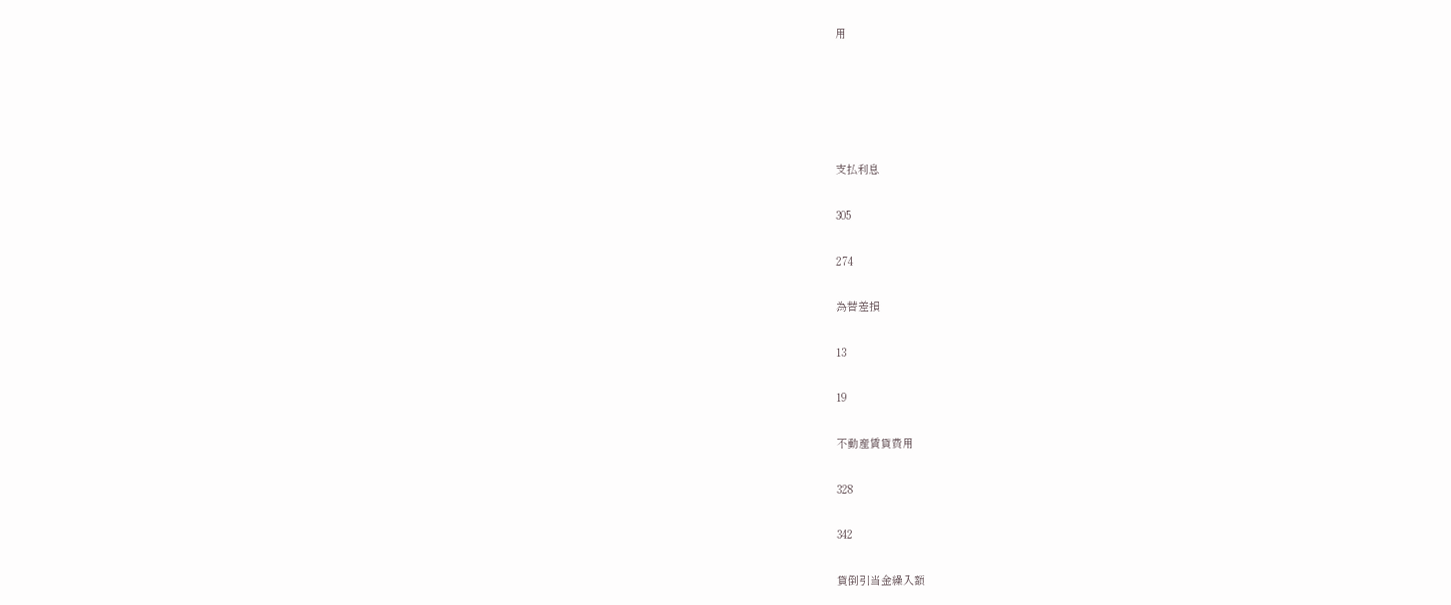用





支払利息

305

274

為替差損

13

19

不動産賃貸費用

328

342

貸倒引当金繰入額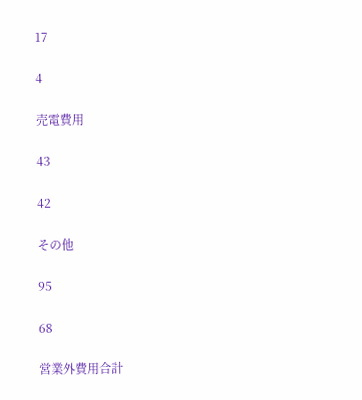17

4

売電費用

43

42

その他

95

68

営業外費用合計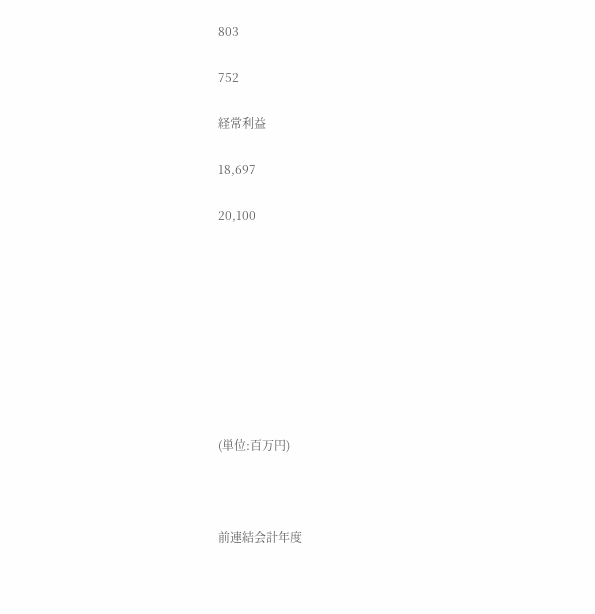803

752

経常利益

18,697

20,100









(単位:百万円)



前連結会計年度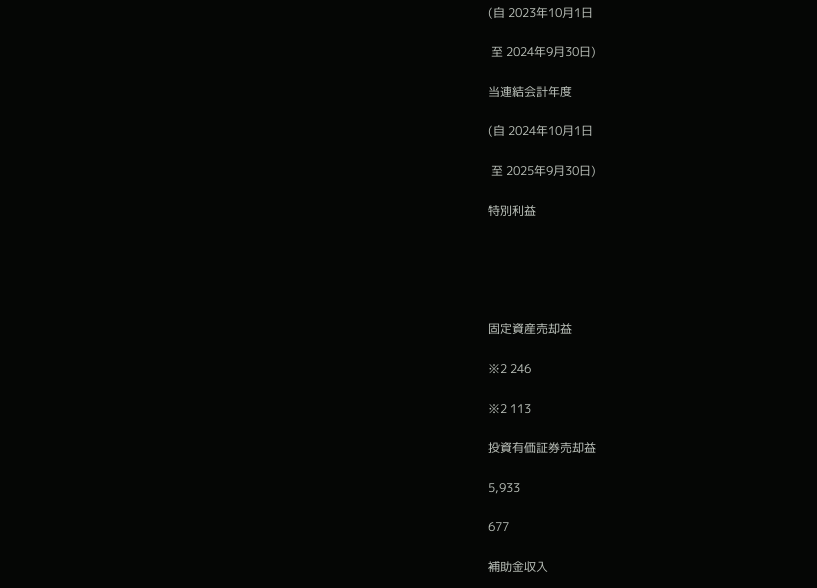(自 2023年10月1日

 至 2024年9月30日)

当連結会計年度

(自 2024年10月1日

 至 2025年9月30日)

特別利益





固定資産売却益

※2 246

※2 113

投資有価証券売却益

5,933

677

補助金収入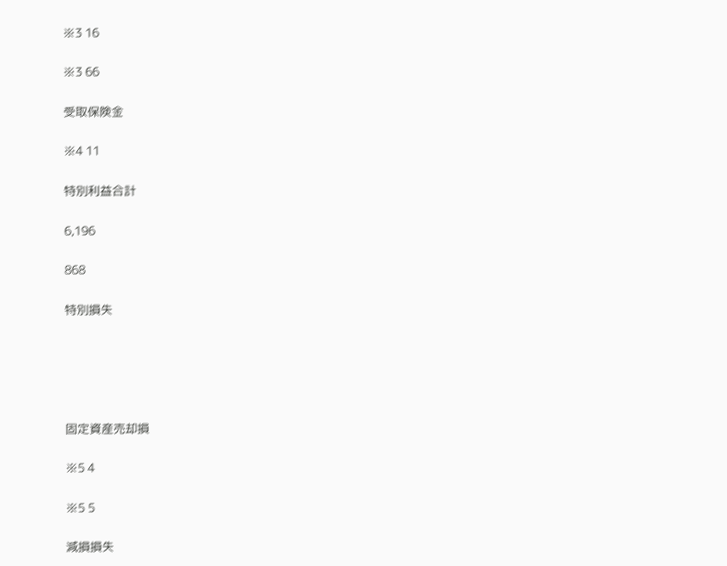※3 16

※3 66

受取保険金

※4 11

特別利益合計

6,196

868

特別損失





固定資産売却損

※5 4

※5 5

減損損失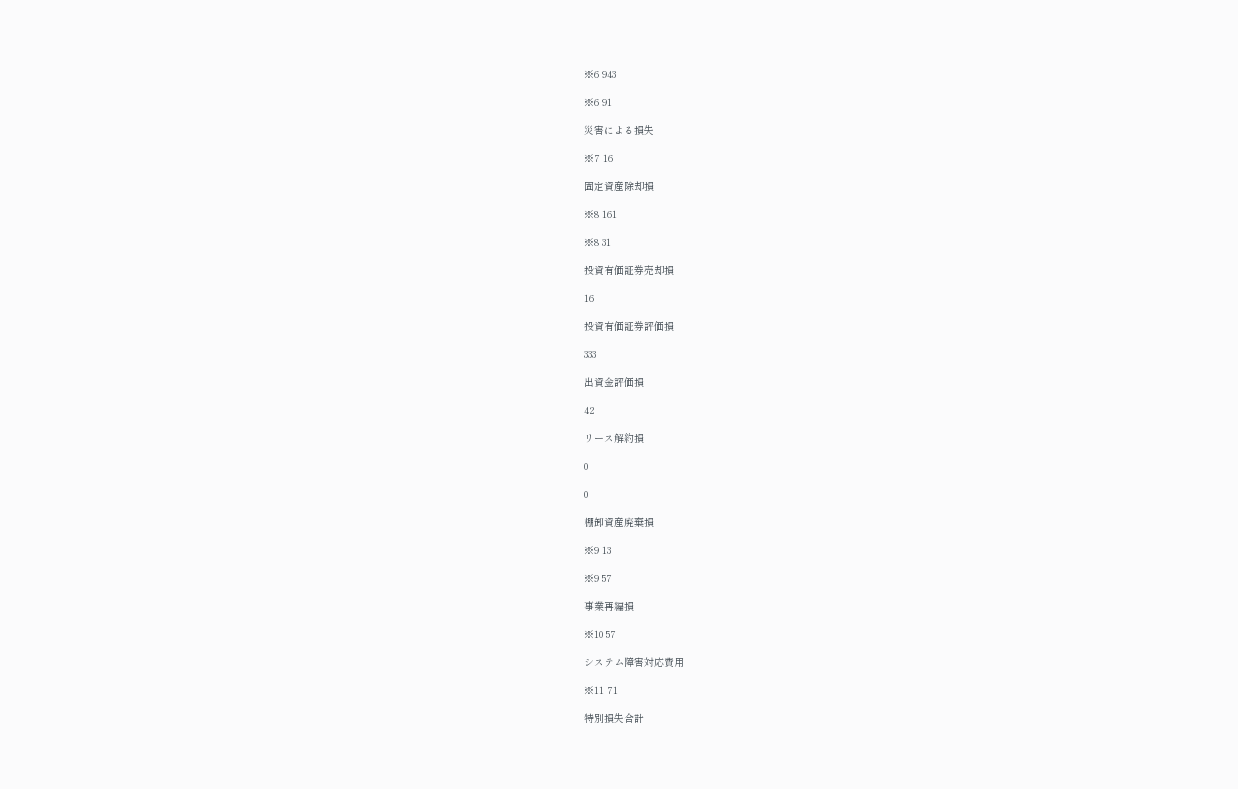※6 943

※6 91

災害による損失

※7 16

固定資産除却損

※8 161

※8 31

投資有価証券売却損

16

投資有価証券評価損

333

出資金評価損

42

リース解約損

0

0

棚卸資産廃棄損

※9 13

※9 57

事業再編損

※10 57

システム障害対応費用

※11 71

特別損失合計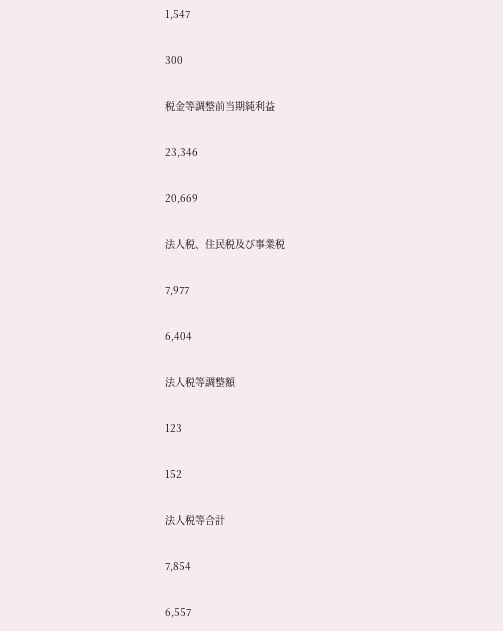1,547

300

税金等調整前当期純利益

23,346

20,669

法人税、住民税及び事業税

7,977

6,404

法人税等調整額

123

152

法人税等合計

7,854

6,557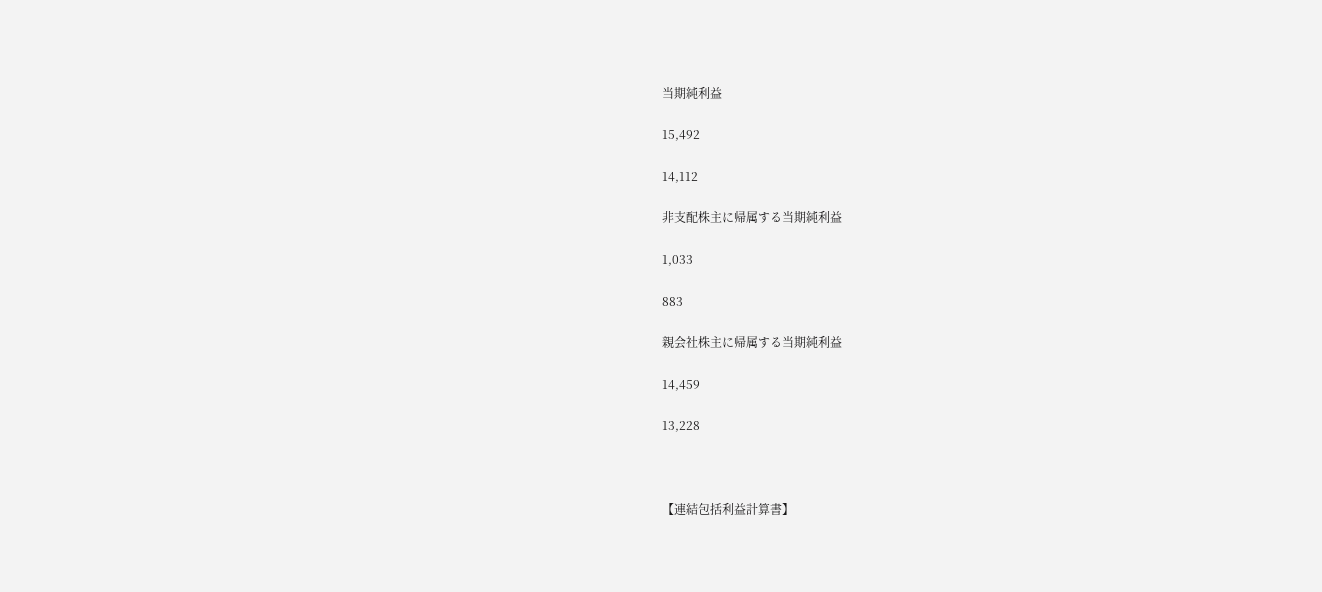当期純利益

15,492

14,112

非支配株主に帰属する当期純利益

1,033

883

親会社株主に帰属する当期純利益

14,459

13,228



【連結包括利益計算書】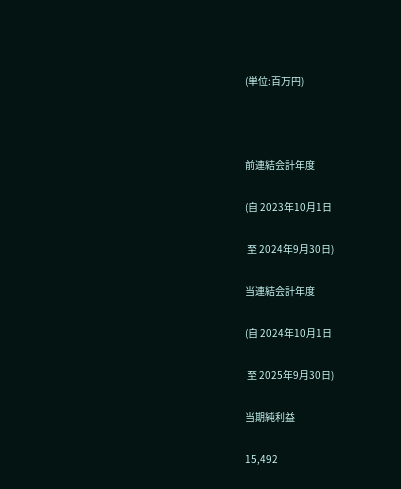(単位:百万円)



前連結会計年度

(自 2023年10月1日

 至 2024年9月30日)

当連結会計年度

(自 2024年10月1日

 至 2025年9月30日)

当期純利益

15,492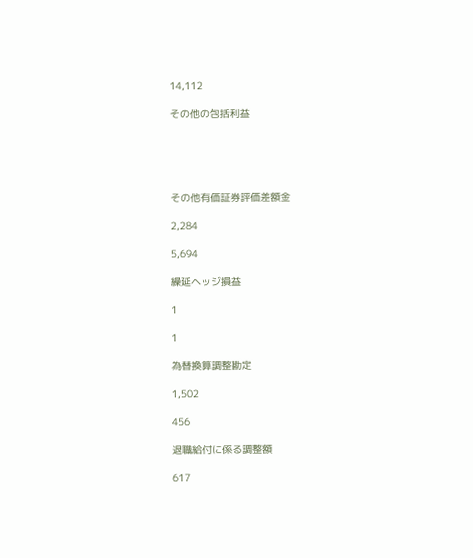14,112

その他の包括利益





その他有価証券評価差額金

2,284

5,694

繰延ヘッジ損益

1

1

為替換算調整勘定

1,502

456

退職給付に係る調整額

617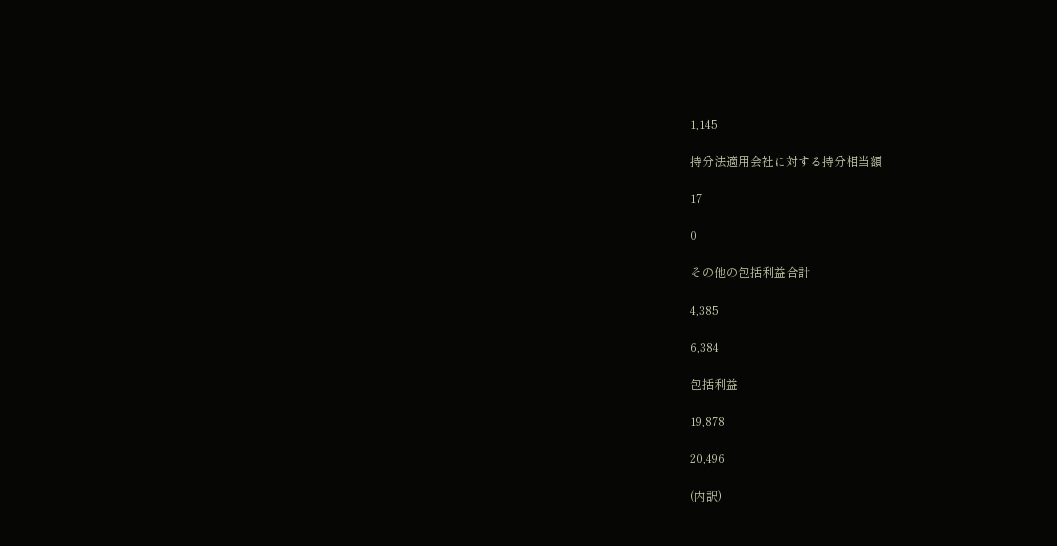1,145

持分法適用会社に対する持分相当額

17

0

その他の包括利益合計

4,385

6,384

包括利益

19,878

20,496

(内訳)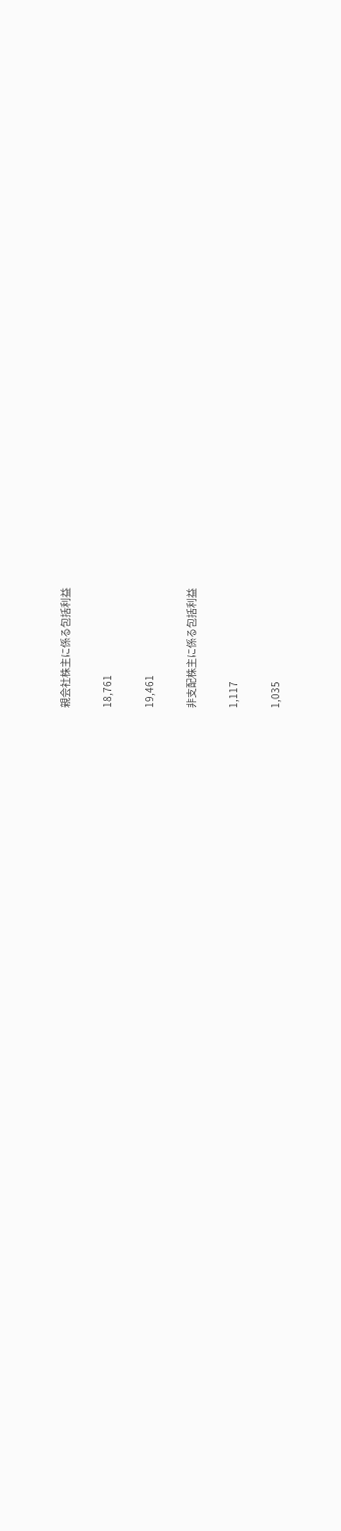親会社株主に係る包括利益

18,761

19,461

非支配株主に係る包括利益

1,117

1,035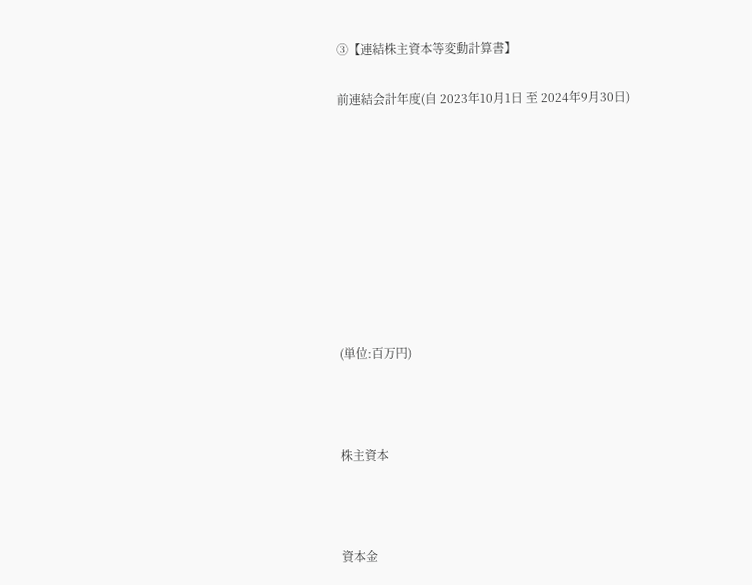③【連結株主資本等変動計算書】

前連結会計年度(自 2023年10月1日 至 2024年9月30日)









(単位:百万円)



株主資本



資本金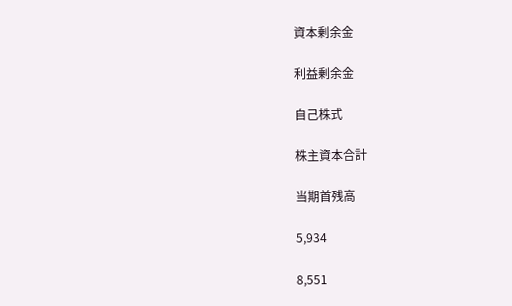資本剰余金

利益剰余金

自己株式

株主資本合計

当期首残高

5,934

8,551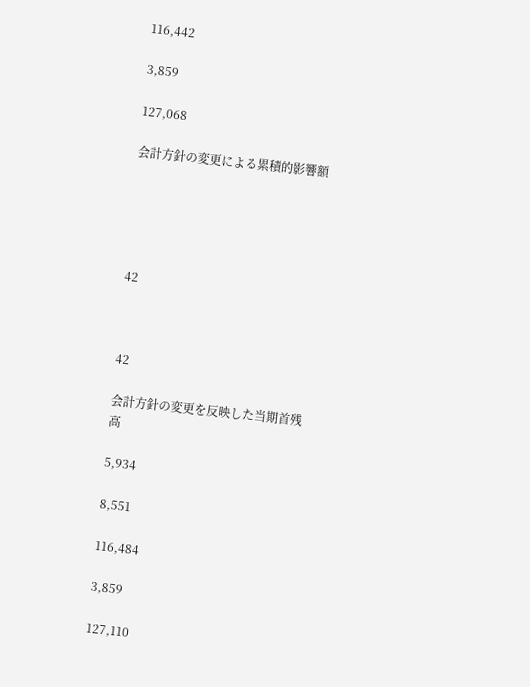116,442

3,859

127,068

会計方針の変更による累積的影響額





42



42

会計方針の変更を反映した当期首残高

5,934

8,551

116,484

3,859

127,110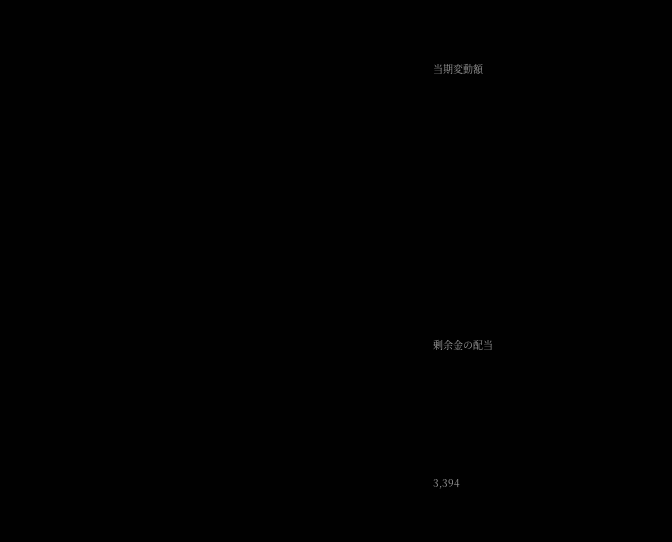当期変動額











剰余金の配当





3,394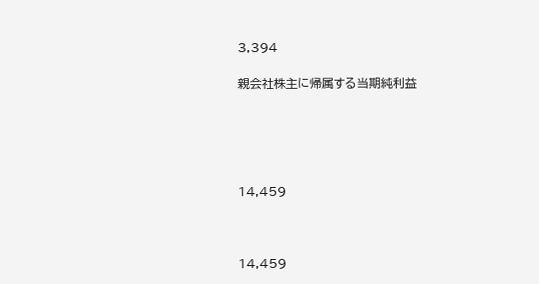3,394

親会社株主に帰属する当期純利益





14,459



14,459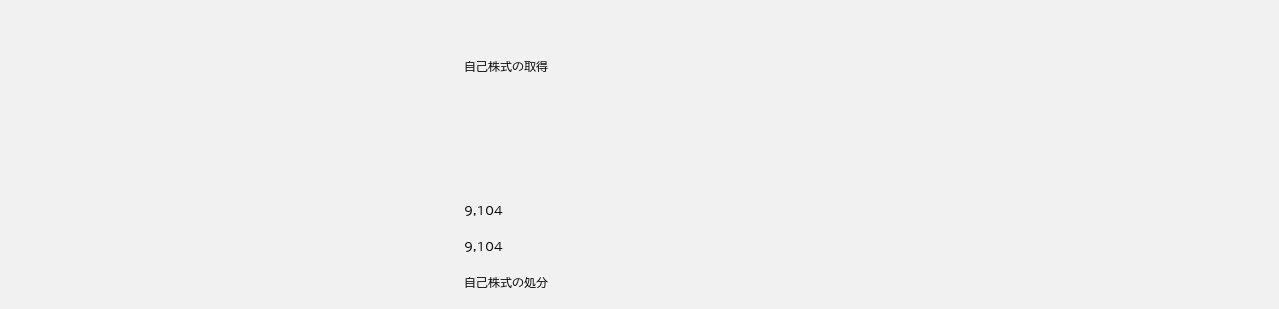自己株式の取得







9,104

9,104

自己株式の処分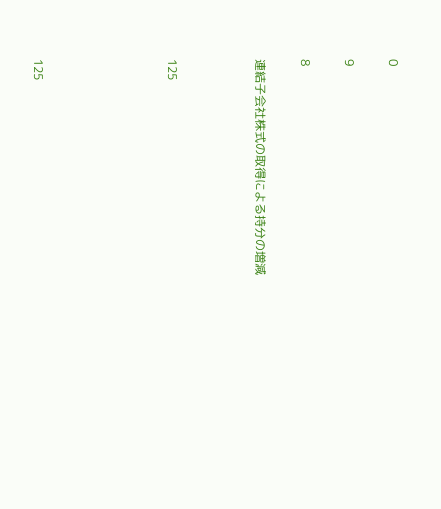0

9

8

連結子会社株式の取得による持分の増減



125





125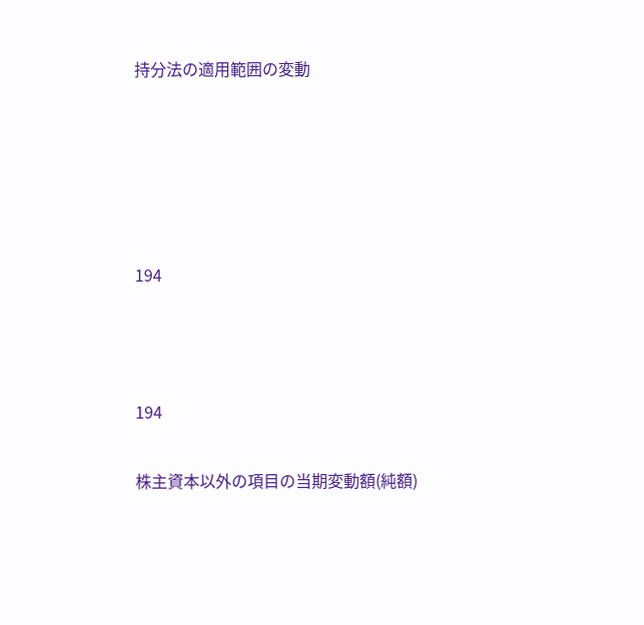持分法の適用範囲の変動





194



194

株主資本以外の項目の当期変動額(純額)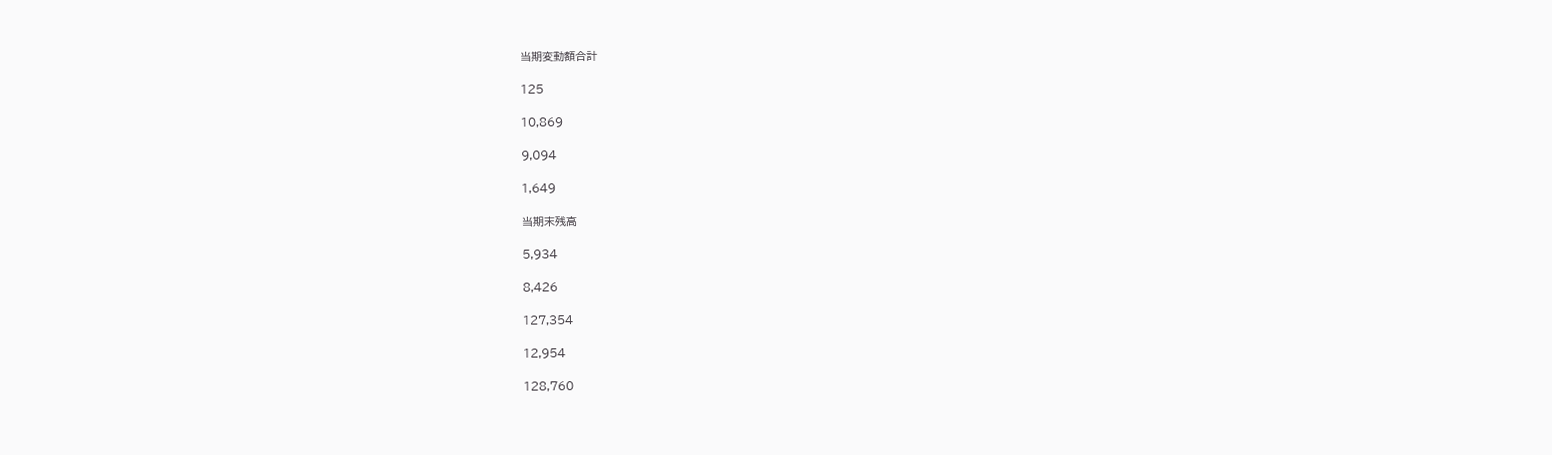当期変動額合計

125

10,869

9,094

1,649

当期末残高

5,934

8,426

127,354

12,954

128,760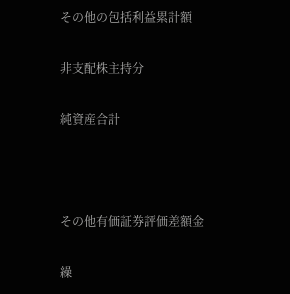その他の包括利益累計額

非支配株主持分

純資産合計



その他有価証券評価差額金

繰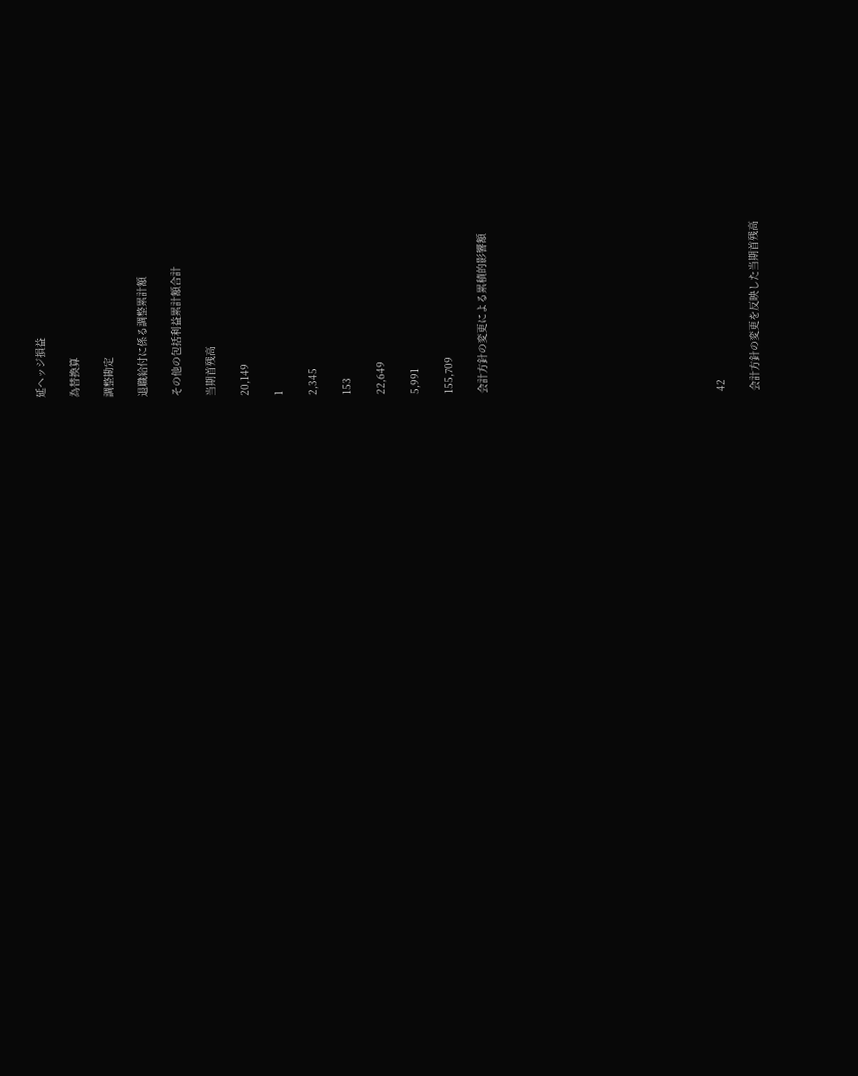延ヘッジ損益

為替換算

調整勘定

退職給付に係る調整累計額

その他の包括利益累計額合計

当期首残高

20,149

1

2,345

153

22,649

5,991

155,709

会計方針の変更による累積的影響額













42

会計方針の変更を反映した当期首残高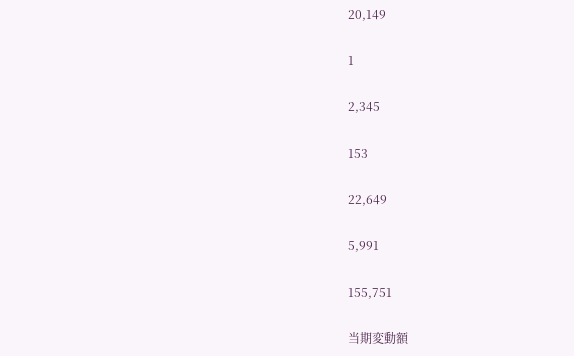20,149

1

2,345

153

22,649

5,991

155,751

当期変動額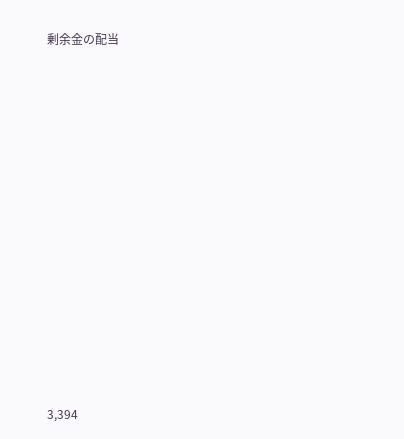剰余金の配当













3,394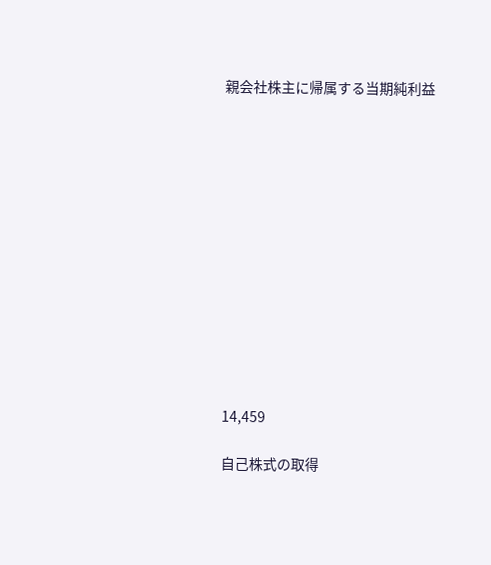親会社株主に帰属する当期純利益













14,459

自己株式の取得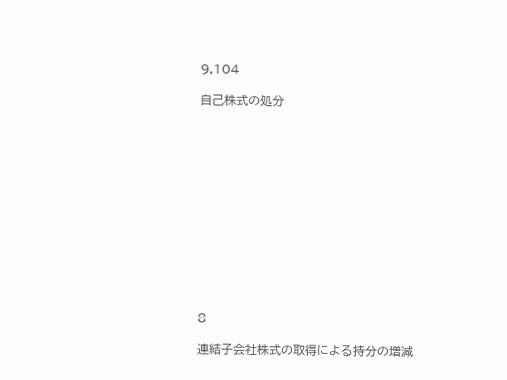9,104

自己株式の処分













8

連結子会社株式の取得による持分の増減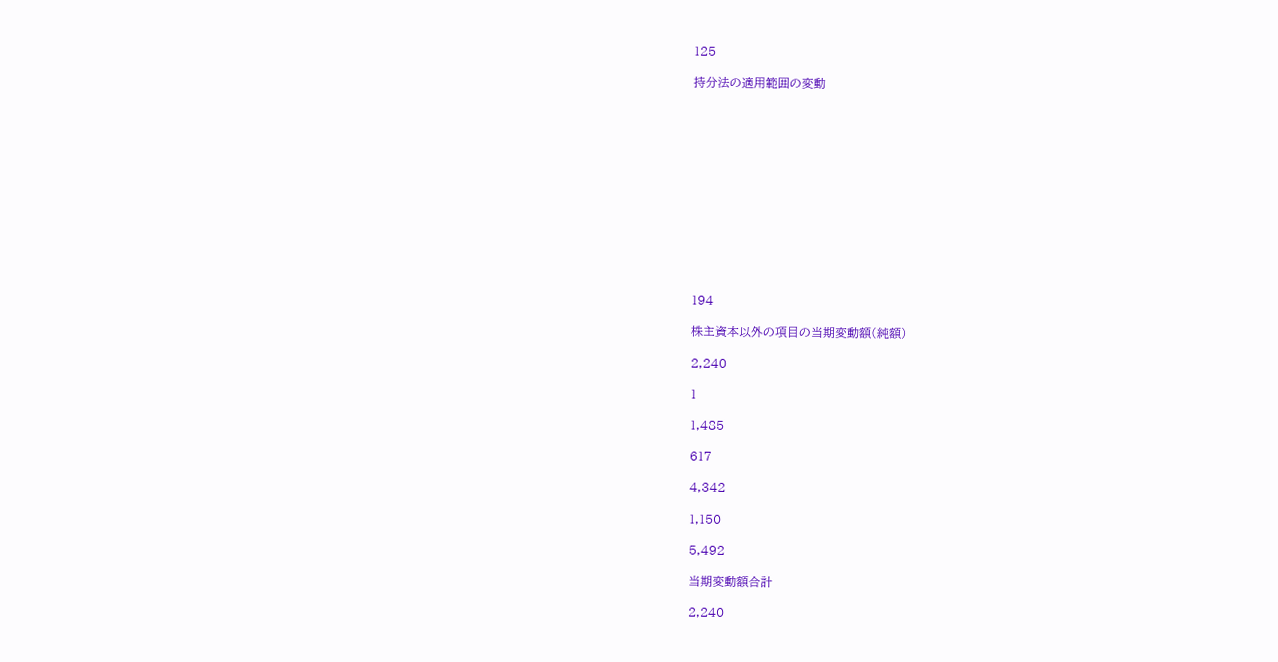125

持分法の適用範囲の変動













194

株主資本以外の項目の当期変動額(純額)

2,240

1

1,485

617

4,342

1,150

5,492

当期変動額合計

2,240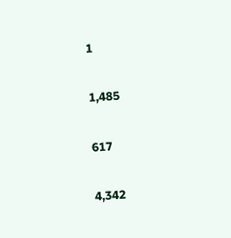1

1,485

617

4,342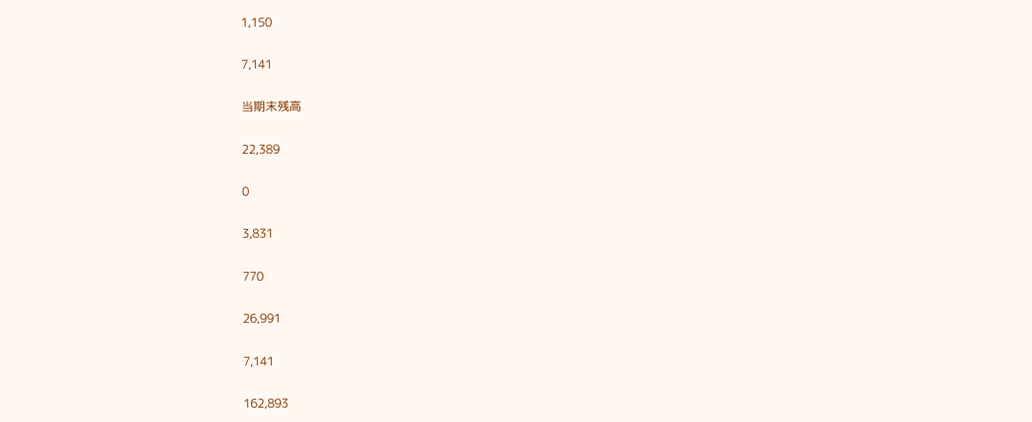1,150

7,141

当期末残高

22,389

0

3,831

770

26,991

7,141

162,893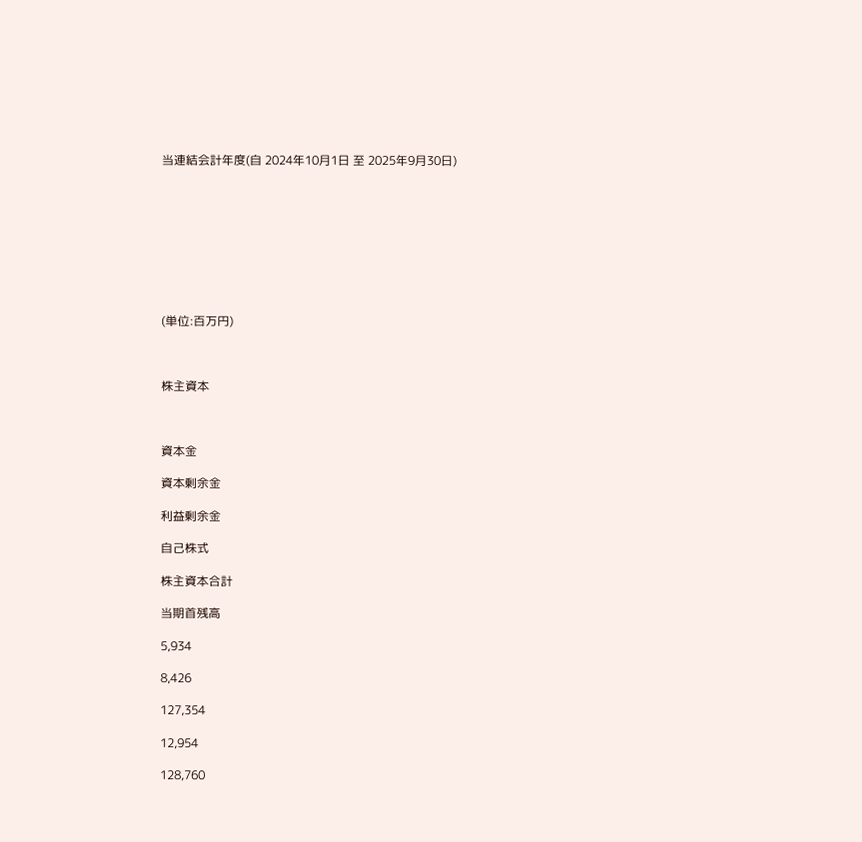当連結会計年度(自 2024年10月1日 至 2025年9月30日)









(単位:百万円)



株主資本



資本金

資本剰余金

利益剰余金

自己株式

株主資本合計

当期首残高

5,934

8,426

127,354

12,954

128,760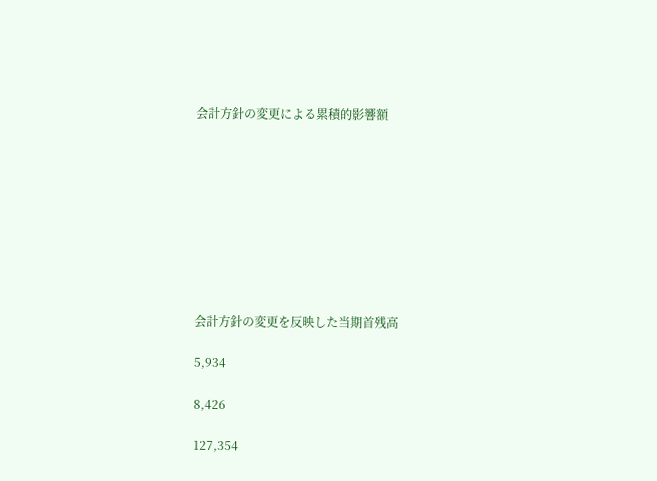会計方針の変更による累積的影響額









会計方針の変更を反映した当期首残高

5,934

8,426

127,354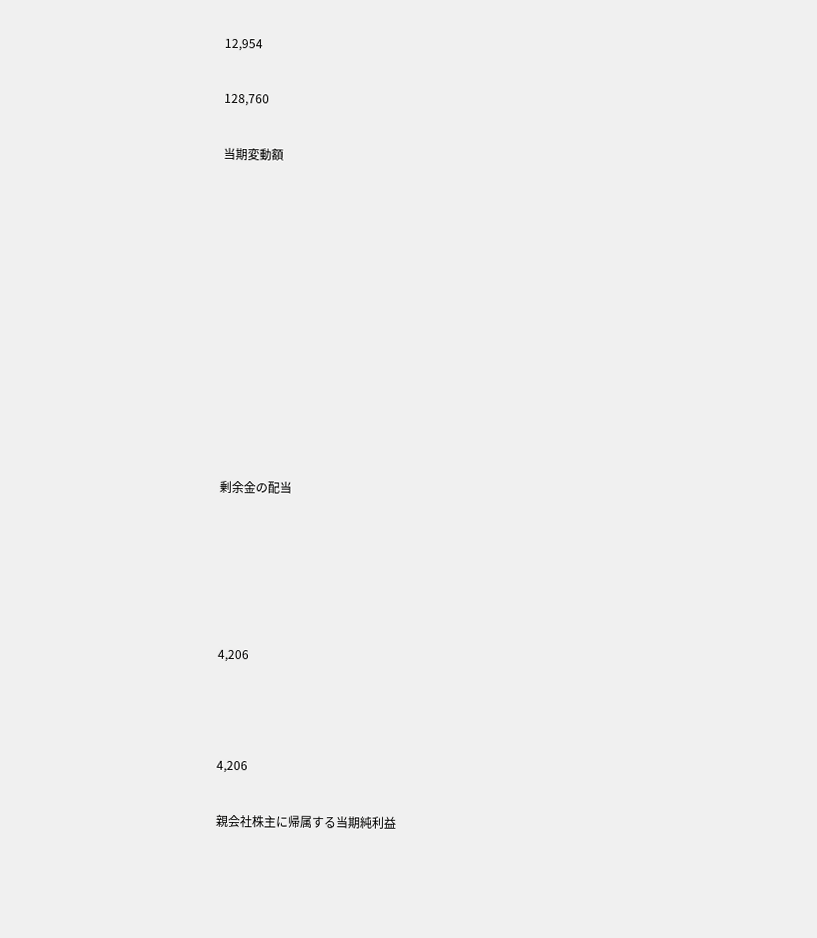12,954

128,760

当期変動額











剰余金の配当





4,206



4,206

親会社株主に帰属する当期純利益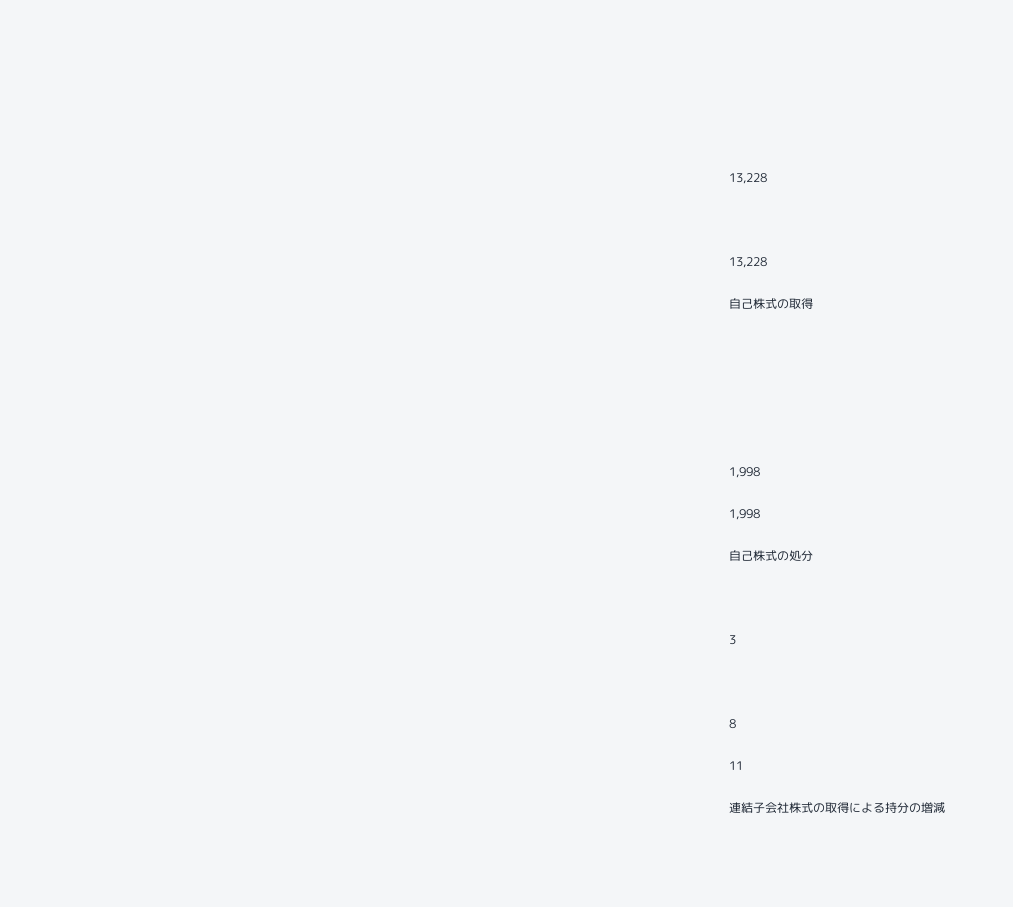13,228



13,228

自己株式の取得







1,998

1,998

自己株式の処分



3



8

11

連結子会社株式の取得による持分の増減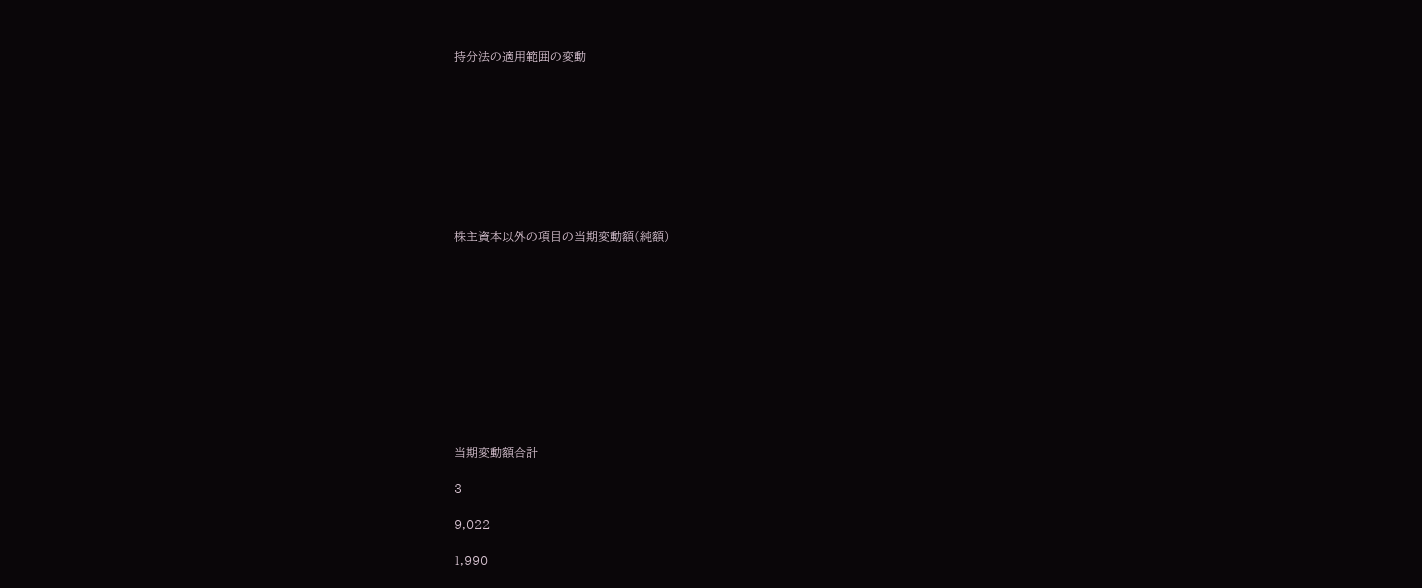持分法の適用範囲の変動









株主資本以外の項目の当期変動額(純額)











当期変動額合計

3

9,022

1,990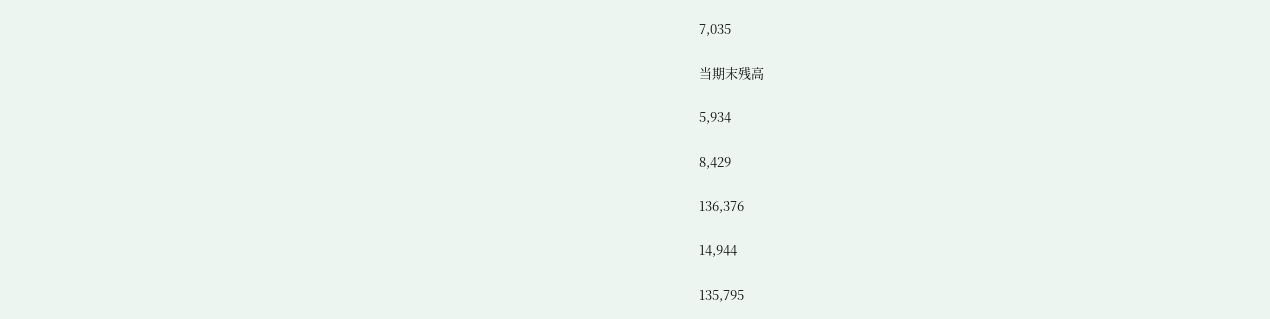7,035

当期末残高

5,934

8,429

136,376

14,944

135,795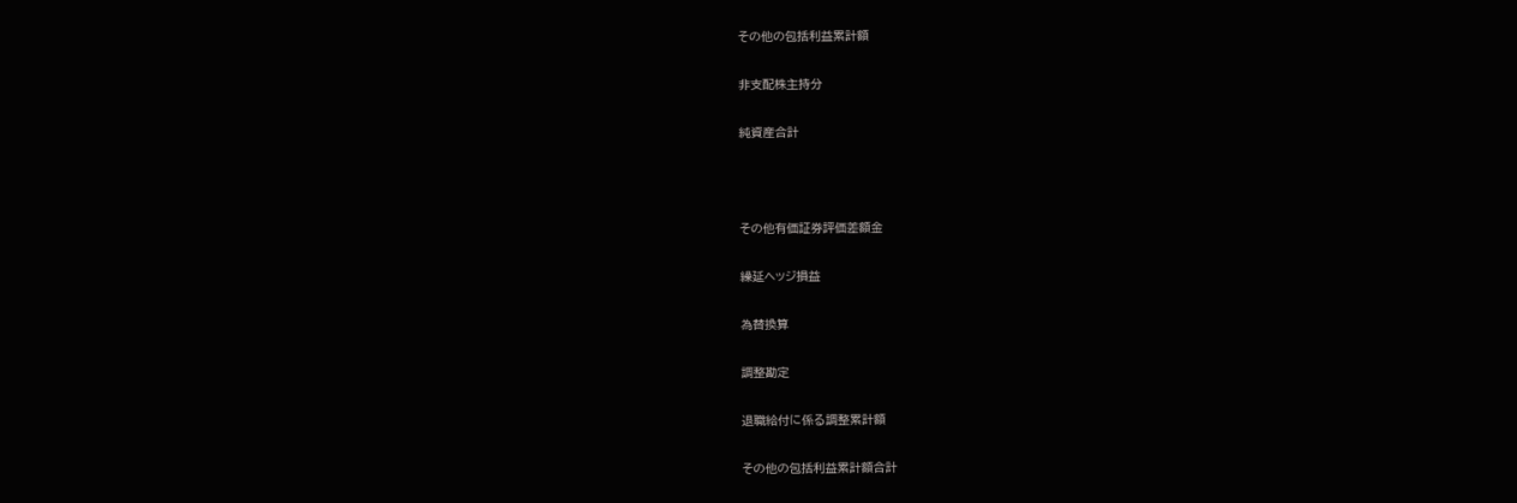その他の包括利益累計額

非支配株主持分

純資産合計



その他有価証券評価差額金

繰延ヘッジ損益

為替換算

調整勘定

退職給付に係る調整累計額

その他の包括利益累計額合計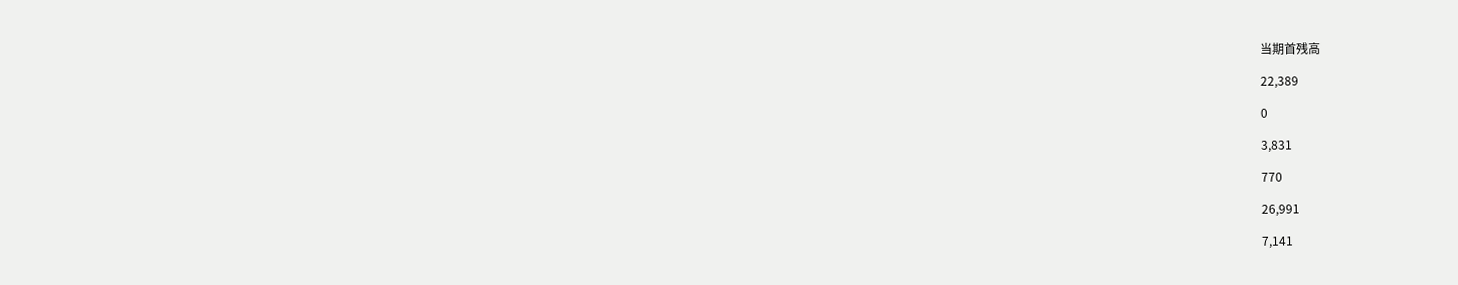当期首残高

22,389

0

3,831

770

26,991

7,141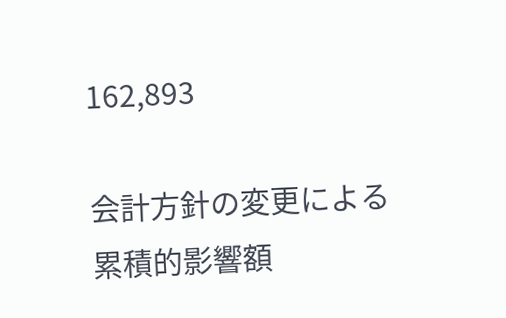162,893

会計方針の変更による累積的影響額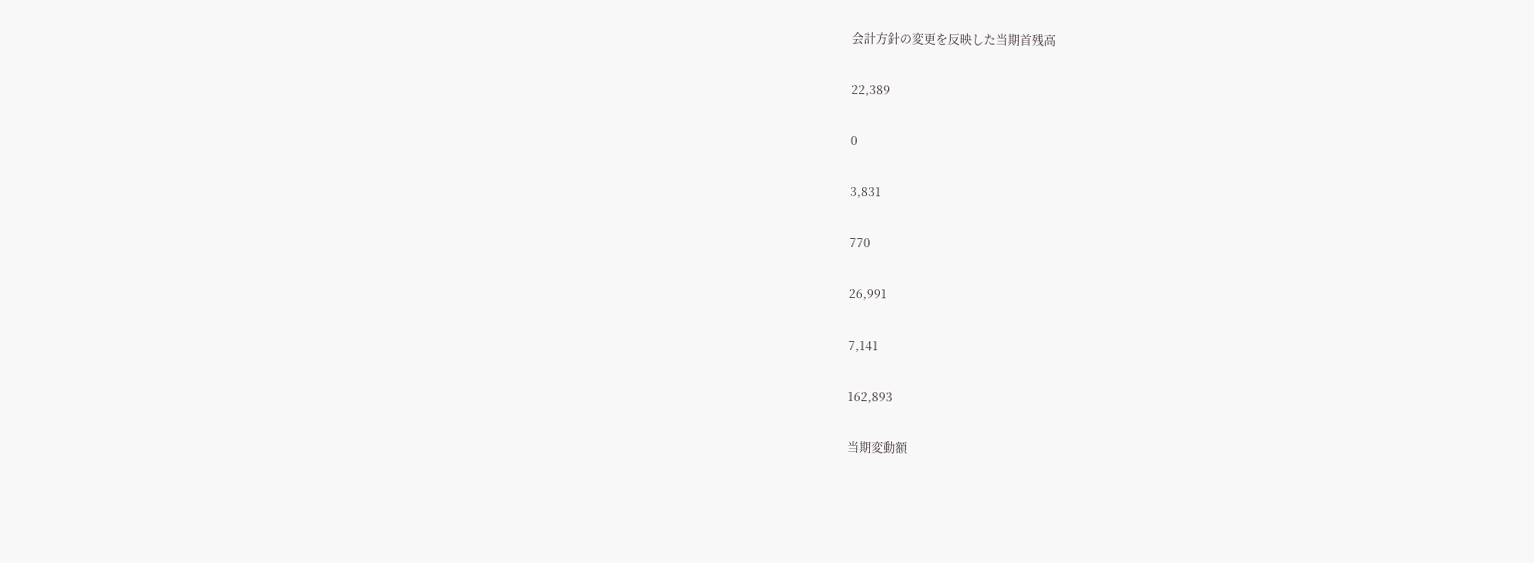会計方針の変更を反映した当期首残高

22,389

0

3,831

770

26,991

7,141

162,893

当期変動額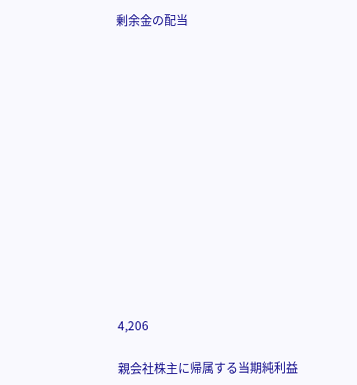剰余金の配当













4,206

親会社株主に帰属する当期純利益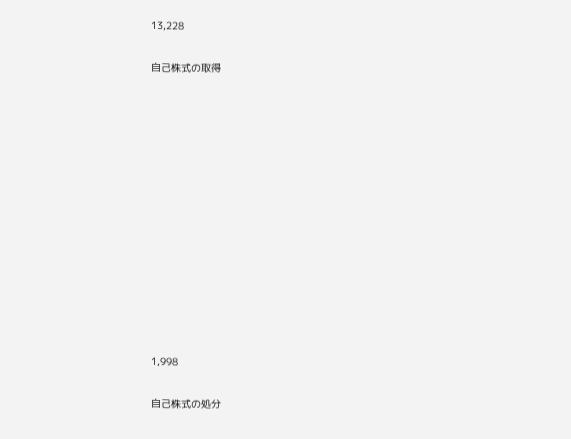13,228

自己株式の取得













1,998

自己株式の処分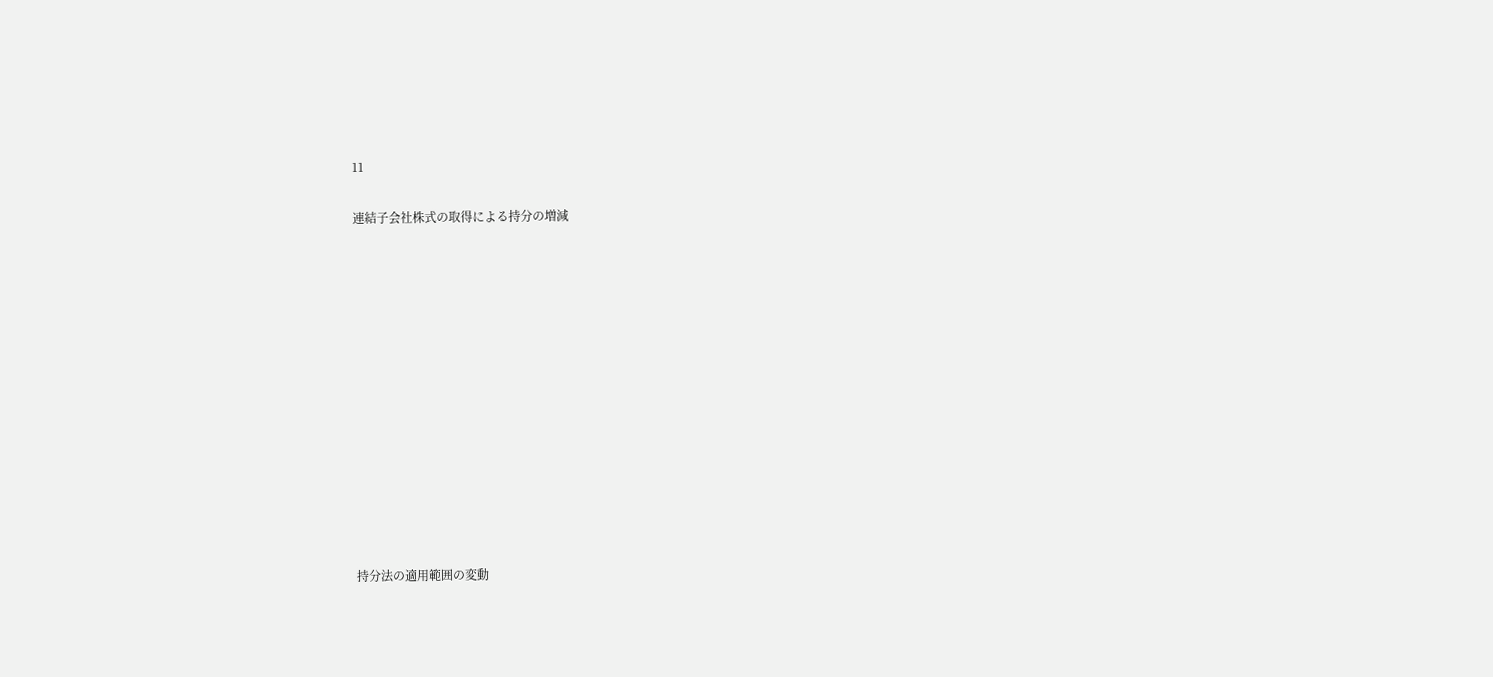11

連結子会社株式の取得による持分の増減













持分法の適用範囲の変動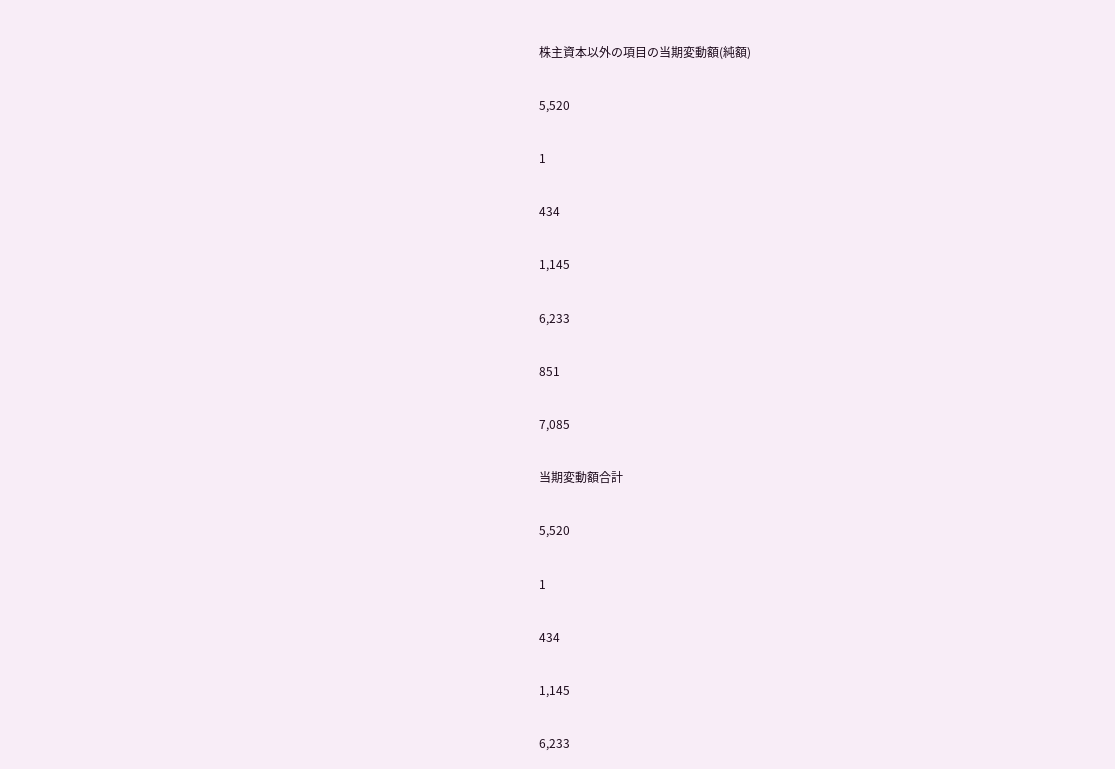株主資本以外の項目の当期変動額(純額)

5,520

1

434

1,145

6,233

851

7,085

当期変動額合計

5,520

1

434

1,145

6,233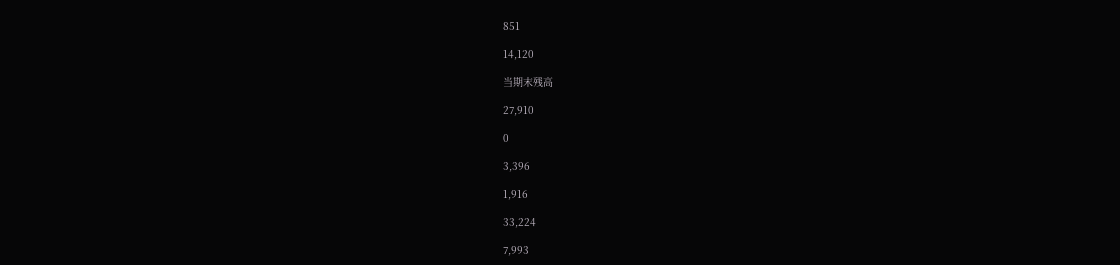851

14,120

当期末残高

27,910

0

3,396

1,916

33,224

7,993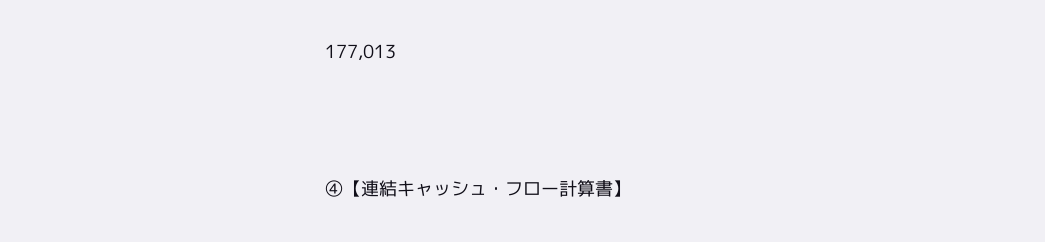177,013



④【連結キャッシュ・フロー計算書】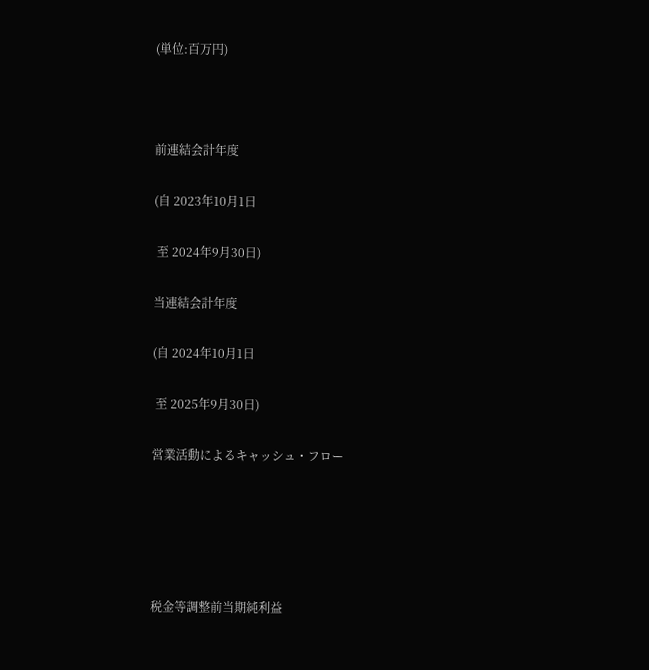(単位:百万円)



前連結会計年度

(自 2023年10月1日

 至 2024年9月30日)

当連結会計年度

(自 2024年10月1日

 至 2025年9月30日)

営業活動によるキャッシュ・フロー





税金等調整前当期純利益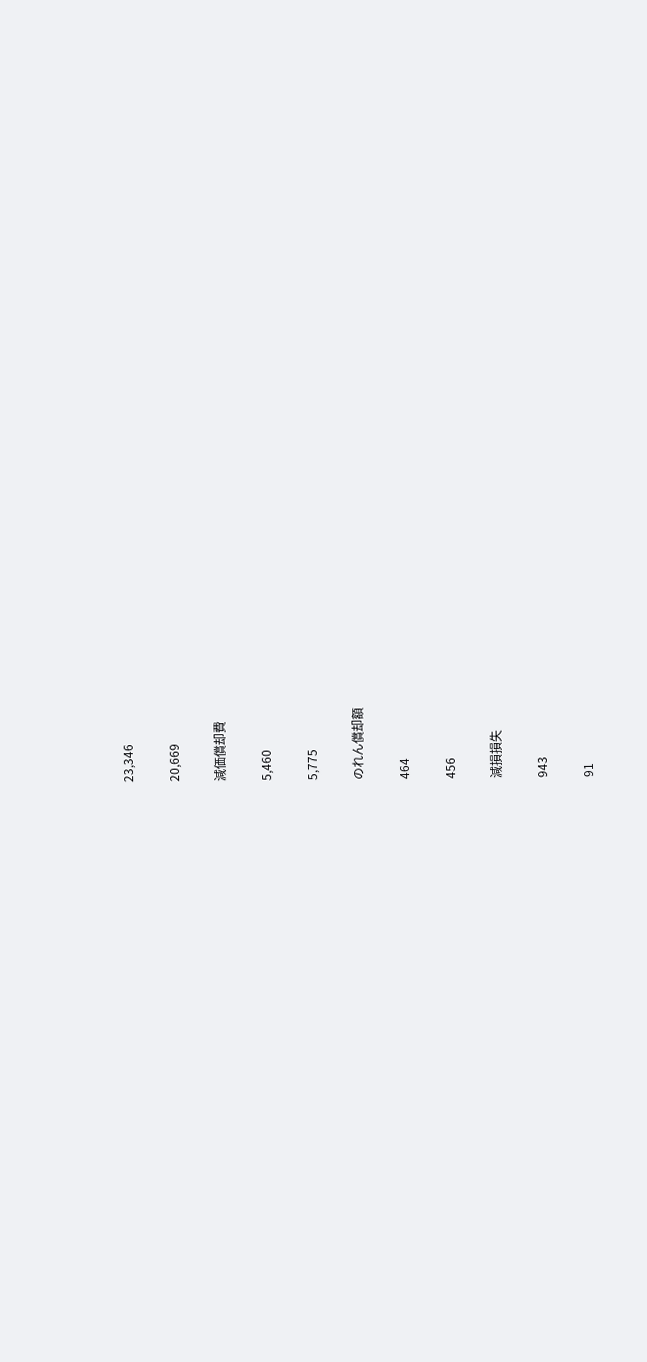23,346

20,669

減価償却費

5,460

5,775

のれん償却額

464

456

減損損失

943

91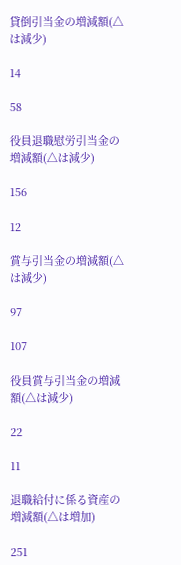貸倒引当金の増減額(△は減少)

14

58

役員退職慰労引当金の増減額(△は減少)

156

12

賞与引当金の増減額(△は減少)

97

107

役員賞与引当金の増減額(△は減少)

22

11

退職給付に係る資産の増減額(△は増加)

251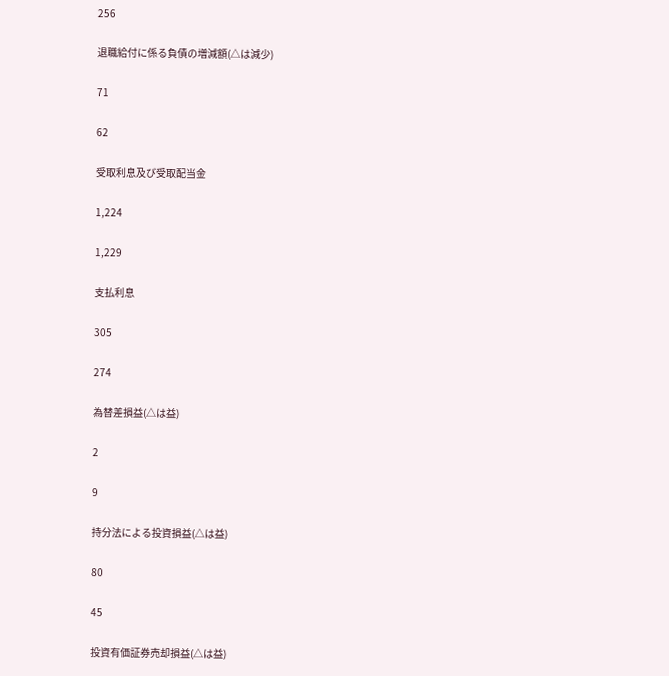256

退職給付に係る負債の増減額(△は減少)

71

62

受取利息及び受取配当金

1,224

1,229

支払利息

305

274

為替差損益(△は益)

2

9

持分法による投資損益(△は益)

80

45

投資有価証券売却損益(△は益)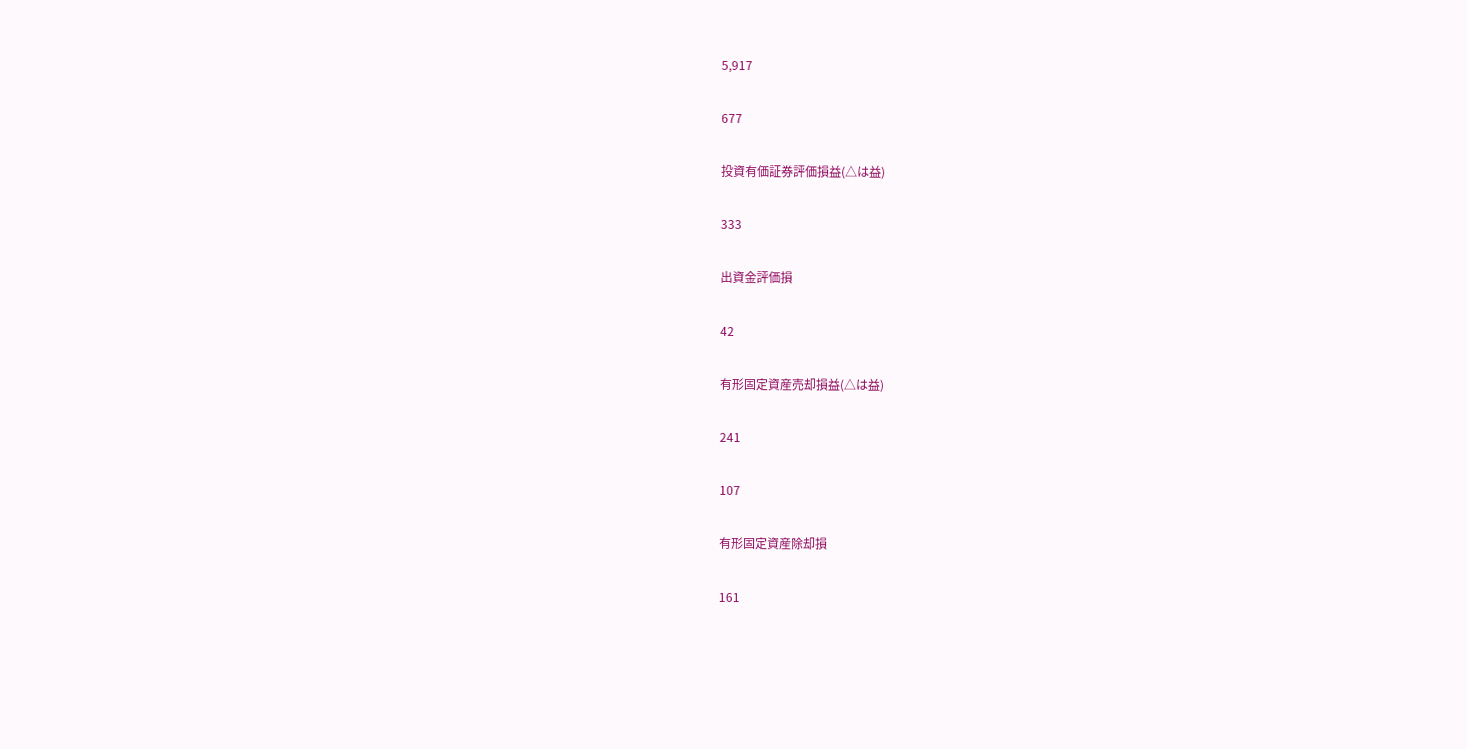5,917

677

投資有価証券評価損益(△は益)

333

出資金評価損

42

有形固定資産売却損益(△は益)

241

107

有形固定資産除却損

161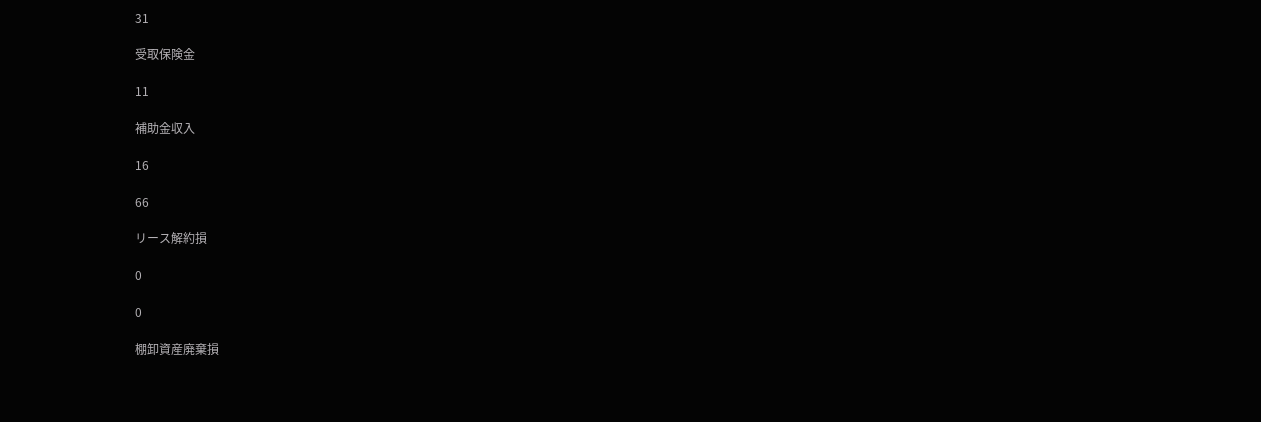31

受取保険金

11

補助金収入

16

66

リース解約損

0

0

棚卸資産廃棄損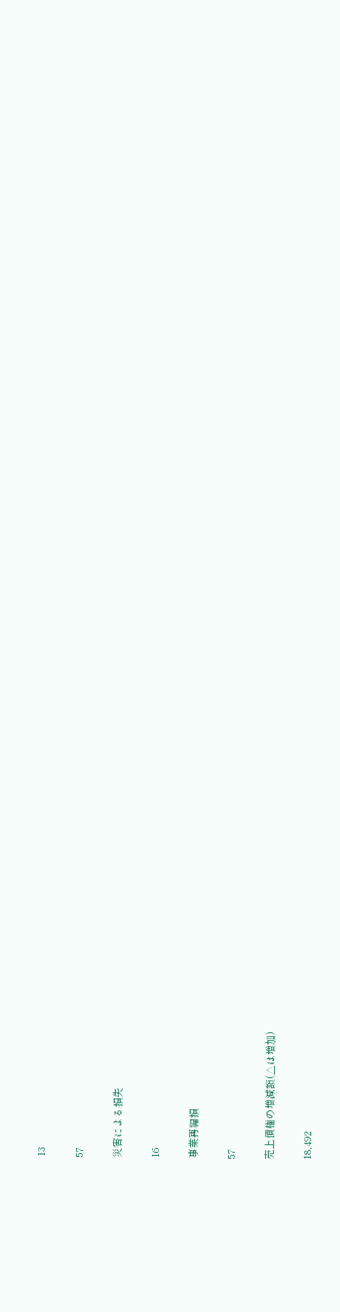13

57

災害による損失

16

事業再編損

57

売上債権の増減額(△は増加)

18,492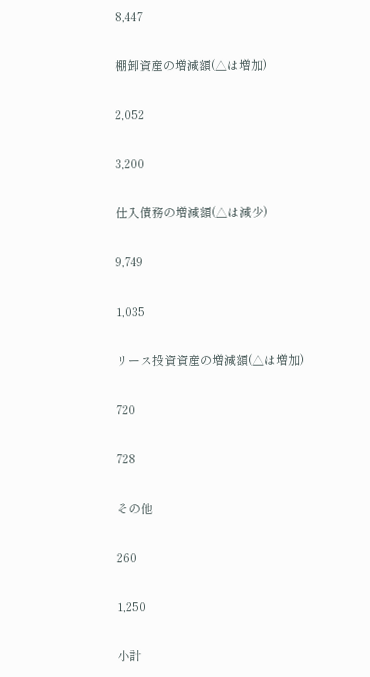8,447

棚卸資産の増減額(△は増加)

2,052

3,200

仕入債務の増減額(△は減少)

9,749

1,035

リース投資資産の増減額(△は増加)

720

728

その他

260

1,250

小計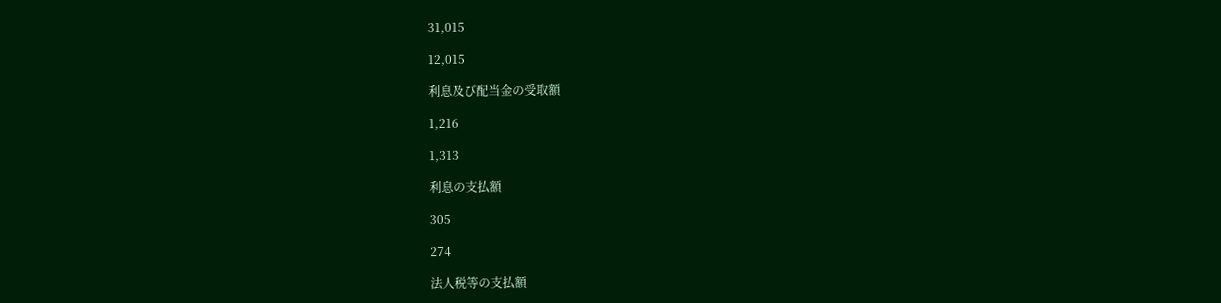31,015

12,015

利息及び配当金の受取額

1,216

1,313

利息の支払額

305

274

法人税等の支払額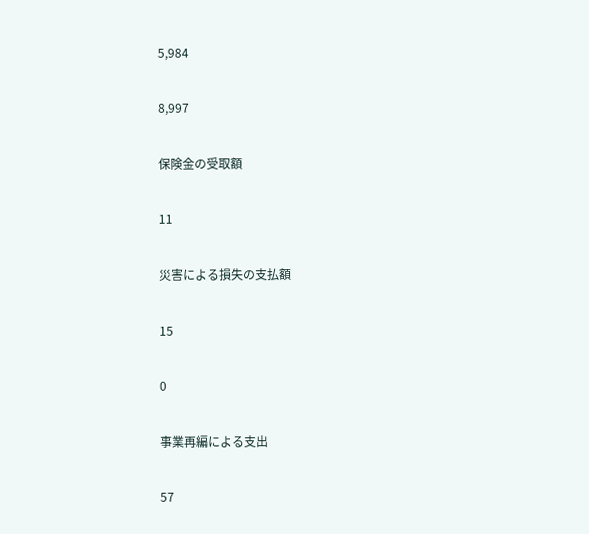5,984

8,997

保険金の受取額

11

災害による損失の支払額

15

0

事業再編による支出

57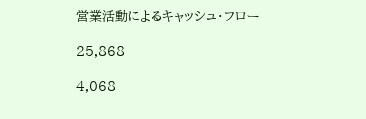営業活動によるキャッシュ・フロー

25,868

4,068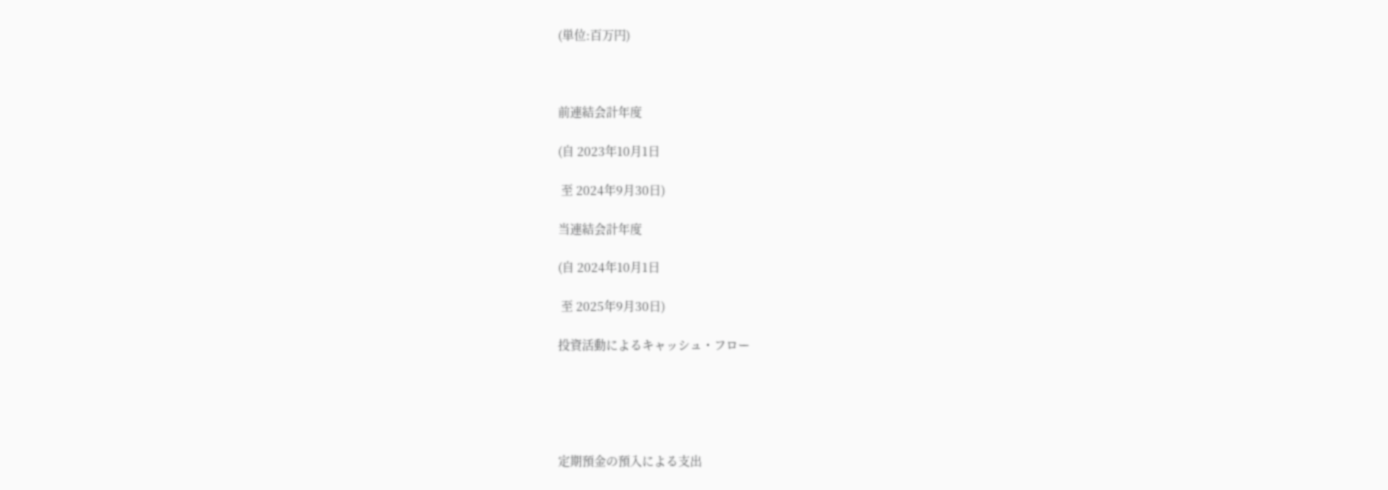(単位:百万円)



前連結会計年度

(自 2023年10月1日

 至 2024年9月30日)

当連結会計年度

(自 2024年10月1日

 至 2025年9月30日)

投資活動によるキャッシュ・フロー





定期預金の預入による支出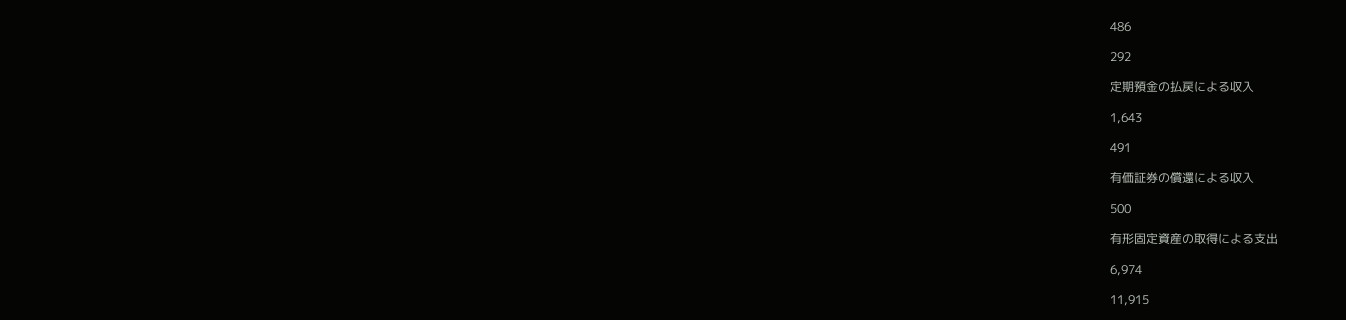486

292

定期預金の払戻による収入

1,643

491

有価証券の償還による収入

500

有形固定資産の取得による支出

6,974

11,915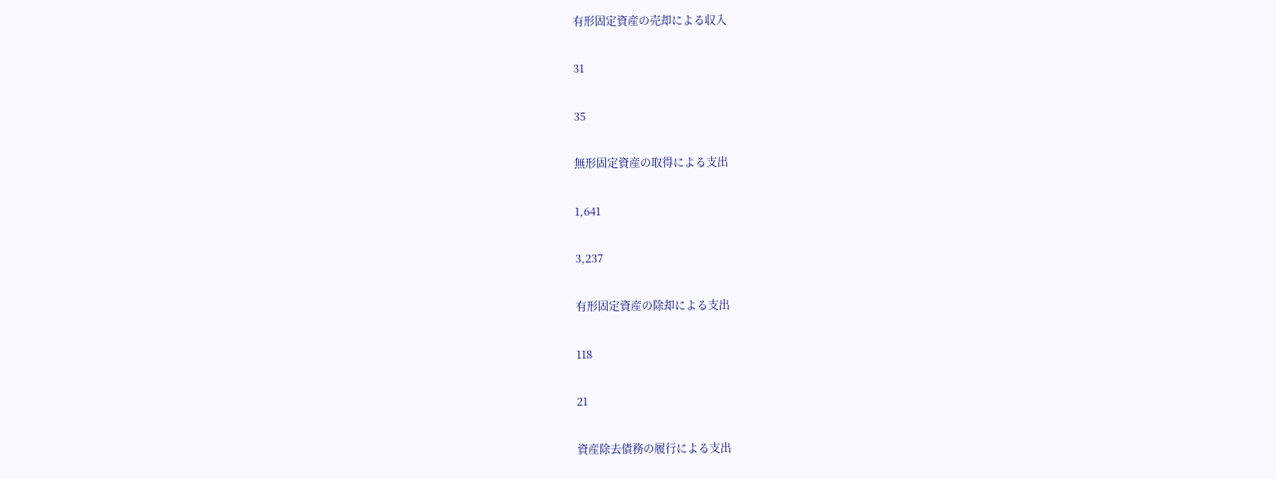有形固定資産の売却による収入

31

35

無形固定資産の取得による支出

1,641

3,237

有形固定資産の除却による支出

118

21

資産除去債務の履行による支出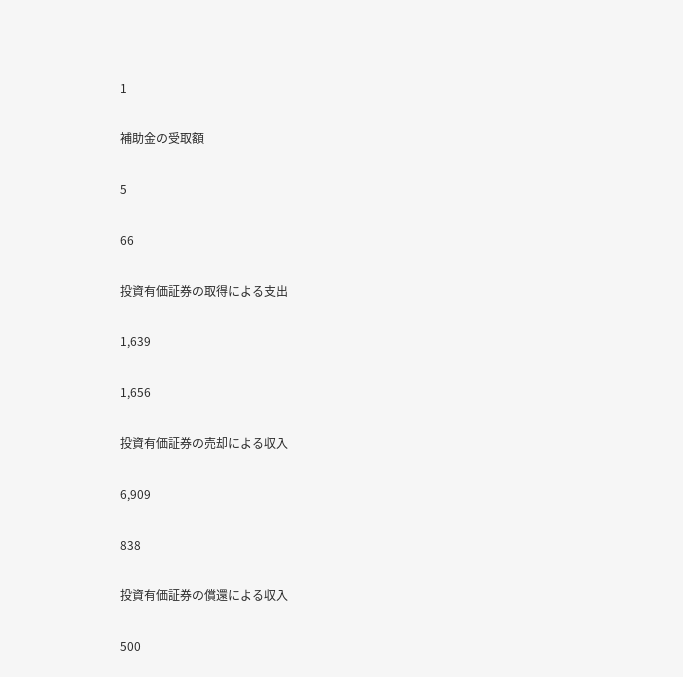1

補助金の受取額

5

66

投資有価証券の取得による支出

1,639

1,656

投資有価証券の売却による収入

6,909

838

投資有価証券の償還による収入

500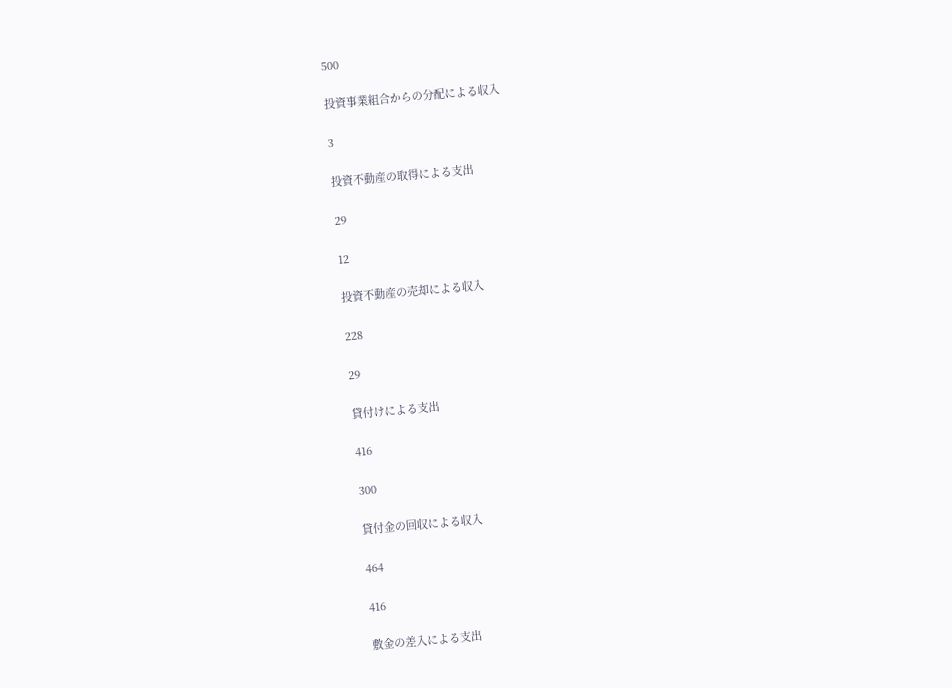500

投資事業組合からの分配による収入

3

投資不動産の取得による支出

29

12

投資不動産の売却による収入

228

29

貸付けによる支出

416

300

貸付金の回収による収入

464

416

敷金の差入による支出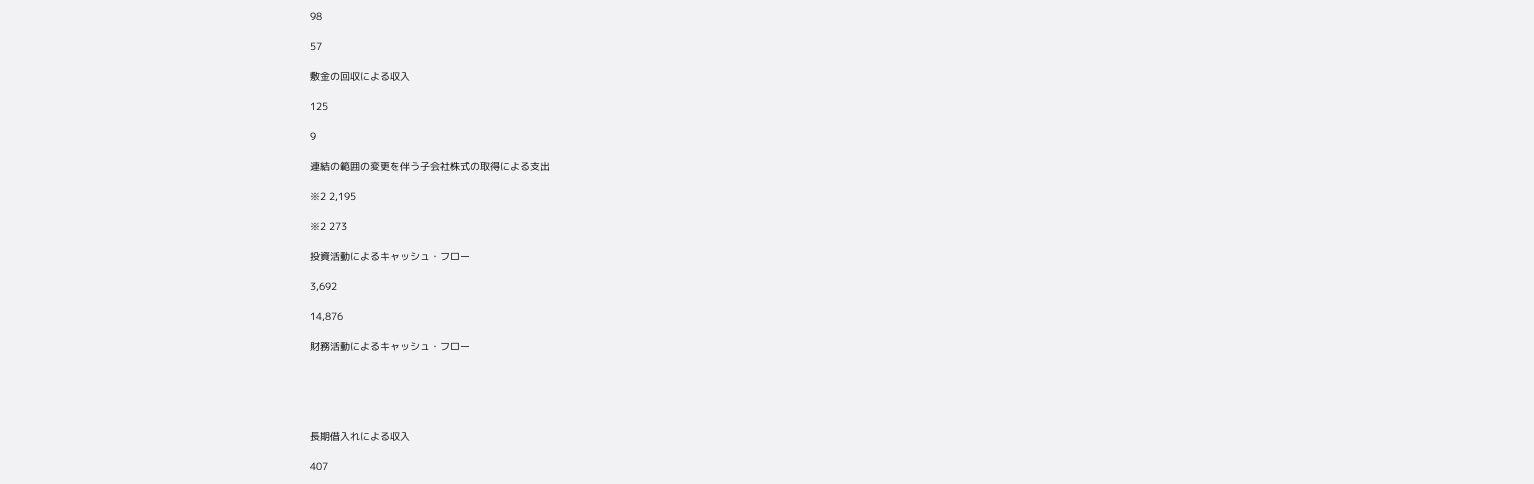98

57

敷金の回収による収入

125

9

連結の範囲の変更を伴う子会社株式の取得による支出

※2 2,195

※2 273

投資活動によるキャッシュ・フロー

3,692

14,876

財務活動によるキャッシュ・フロー





長期借入れによる収入

407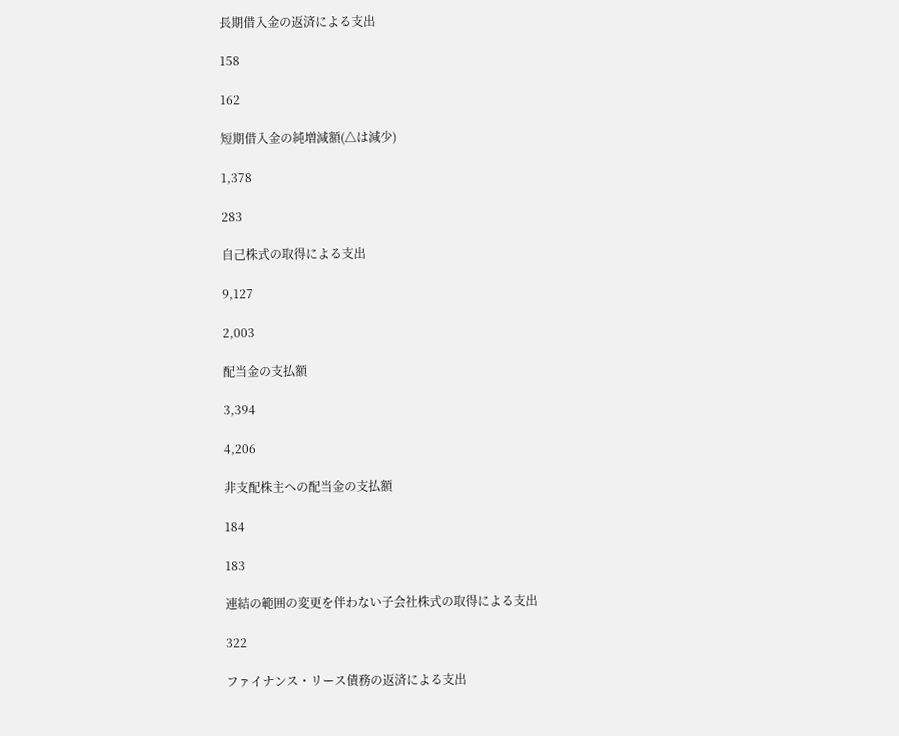長期借入金の返済による支出

158

162

短期借入金の純増減額(△は減少)

1,378

283

自己株式の取得による支出

9,127

2,003

配当金の支払額

3,394

4,206

非支配株主への配当金の支払額

184

183

連結の範囲の変更を伴わない子会社株式の取得による支出

322

ファイナンス・リース債務の返済による支出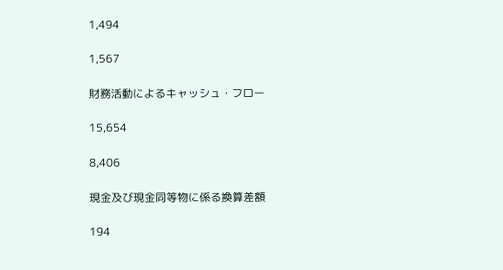1,494

1,567

財務活動によるキャッシュ・フロー

15,654

8,406

現金及び現金同等物に係る換算差額

194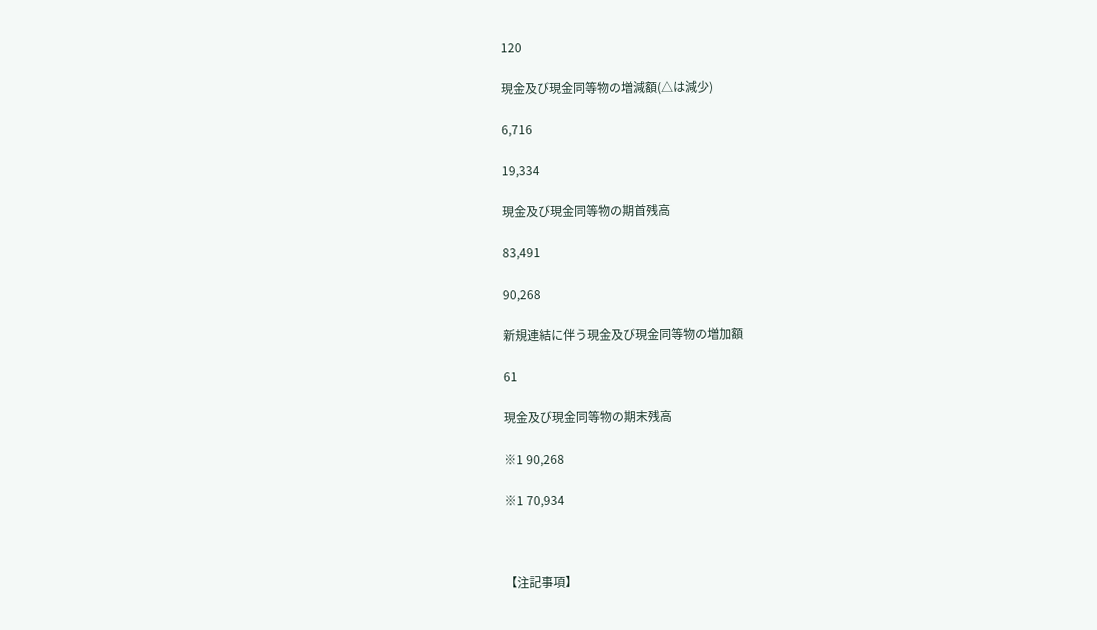120

現金及び現金同等物の増減額(△は減少)

6,716

19,334

現金及び現金同等物の期首残高

83,491

90,268

新規連結に伴う現金及び現金同等物の増加額

61

現金及び現金同等物の期末残高

※1 90,268

※1 70,934



【注記事項】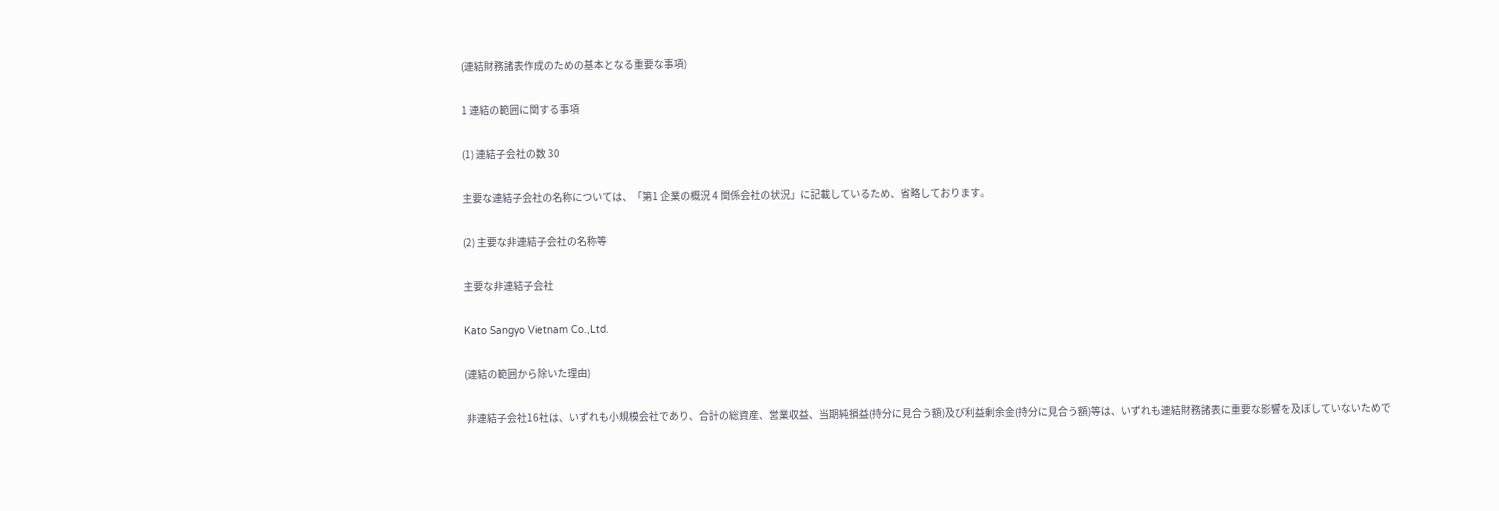(連結財務諸表作成のための基本となる重要な事項)

1 連結の範囲に関する事項

(1) 連結子会社の数 30

主要な連結子会社の名称については、「第1 企業の概況 4 関係会社の状況」に記載しているため、省略しております。

(2) 主要な非連結子会社の名称等

主要な非連結子会社

Kato Sangyo Vietnam Co.,Ltd.

(連結の範囲から除いた理由)

 非連結子会社16社は、いずれも小規模会社であり、合計の総資産、営業収益、当期純損益(持分に見合う額)及び利益剰余金(持分に見合う額)等は、いずれも連結財務諸表に重要な影響を及ぼしていないためで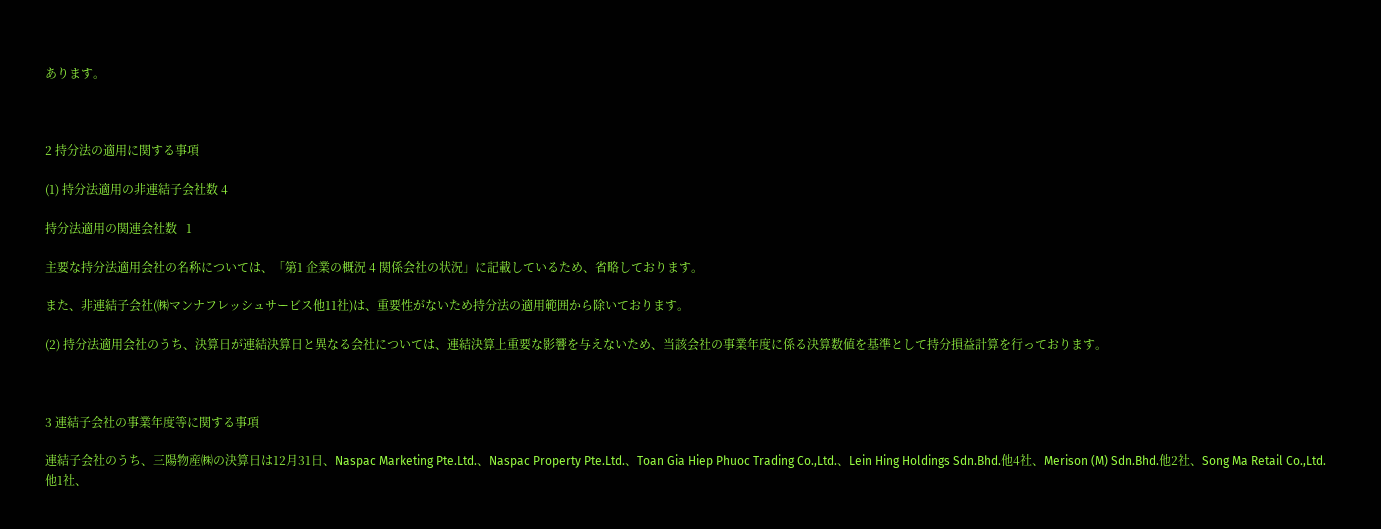あります。



2 持分法の適用に関する事項

(1) 持分法適用の非連結子会社数 4

持分法適用の関連会社数   1

主要な持分法適用会社の名称については、「第1 企業の概況 4 関係会社の状況」に記載しているため、省略しております。

また、非連結子会社(㈱マンナフレッシュサービス他11社)は、重要性がないため持分法の適用範囲から除いております。

(2) 持分法適用会社のうち、決算日が連結決算日と異なる会社については、連結決算上重要な影響を与えないため、当該会社の事業年度に係る決算数値を基準として持分損益計算を行っております。



3 連結子会社の事業年度等に関する事項

連結子会社のうち、三陽物産㈱の決算日は12月31日、Naspac Marketing Pte.Ltd.、Naspac Property Pte.Ltd.、Toan Gia Hiep Phuoc Trading Co.,Ltd.、Lein Hing Holdings Sdn.Bhd.他4社、Merison (M) Sdn.Bhd.他2社、Song Ma Retail Co.,Ltd.他1社、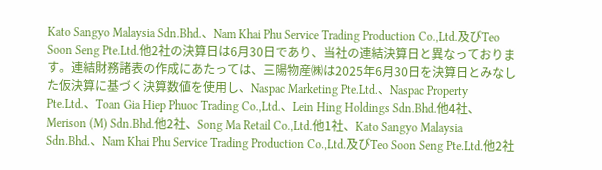Kato Sangyo Malaysia Sdn.Bhd.、Nam Khai Phu Service Trading Production Co.,Ltd.及びTeo Soon Seng Pte.Ltd.他2社の決算日は6月30日であり、当社の連結決算日と異なっております。連結財務諸表の作成にあたっては、三陽物産㈱は2025年6月30日を決算日とみなした仮決算に基づく決算数値を使用し、Naspac Marketing Pte.Ltd.、Naspac Property Pte.Ltd.、Toan Gia Hiep Phuoc Trading Co.,Ltd.、Lein Hing Holdings Sdn.Bhd.他4社、Merison (M) Sdn.Bhd.他2社、Song Ma Retail Co.,Ltd.他1社、Kato Sangyo Malaysia Sdn.Bhd.、Nam Khai Phu Service Trading Production Co.,Ltd.及びTeo Soon Seng Pte.Ltd.他2社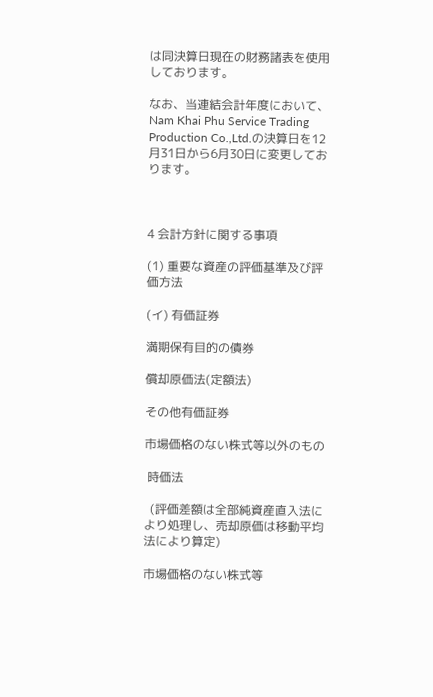は同決算日現在の財務諸表を使用しております。

なお、当連結会計年度において、Nam Khai Phu Service Trading Production Co.,Ltd.の決算日を12月31日から6月30日に変更しております。



4 会計方針に関する事項

(1) 重要な資産の評価基準及び評価方法

(イ) 有価証券

満期保有目的の債券

償却原価法(定額法)

その他有価証券

市場価格のない株式等以外のもの

 時価法

  (評価差額は全部純資産直入法により処理し、売却原価は移動平均法により算定)

市場価格のない株式等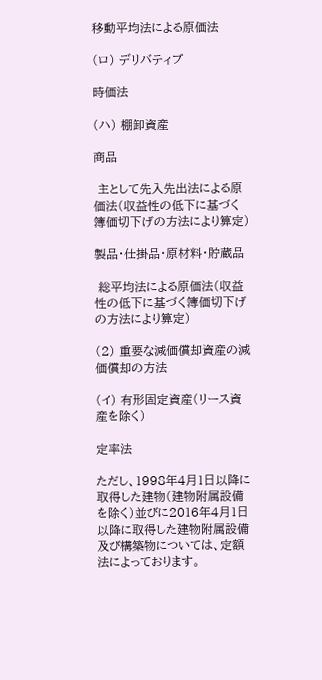移動平均法による原価法

(ロ) デリバティブ

時価法

(ハ) 棚卸資産

商品

 主として先入先出法による原価法(収益性の低下に基づく簿価切下げの方法により算定)

製品・仕掛品・原材料・貯蔵品

 総平均法による原価法(収益性の低下に基づく簿価切下げの方法により算定)

(2) 重要な減価償却資産の減価償却の方法

(イ) 有形固定資産(リース資産を除く)

定率法

ただし、1998年4月1日以降に取得した建物(建物附属設備を除く)並びに2016年4月1日以降に取得した建物附属設備及び構築物については、定額法によっております。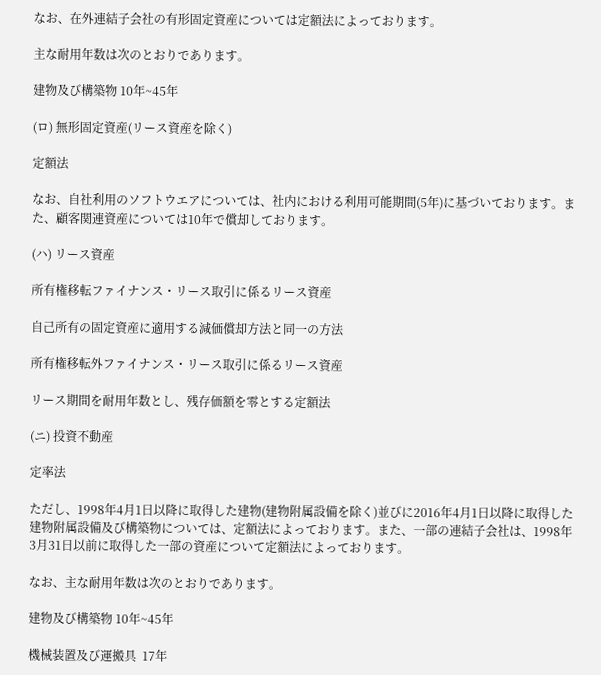なお、在外連結子会社の有形固定資産については定額法によっております。

主な耐用年数は次のとおりであります。

建物及び構築物 10年~45年

(ロ) 無形固定資産(リース資産を除く)

定額法

なお、自社利用のソフトウエアについては、社内における利用可能期間(5年)に基づいております。また、顧客関連資産については10年で償却しております。

(ハ) リース資産

所有権移転ファイナンス・リース取引に係るリース資産

自己所有の固定資産に適用する減価償却方法と同一の方法

所有権移転外ファイナンス・リース取引に係るリース資産

リース期間を耐用年数とし、残存価額を零とする定額法

(ニ) 投資不動産

定率法

ただし、1998年4月1日以降に取得した建物(建物附属設備を除く)並びに2016年4月1日以降に取得した建物附属設備及び構築物については、定額法によっております。また、一部の連結子会社は、1998年3月31日以前に取得した一部の資産について定額法によっております。

なお、主な耐用年数は次のとおりであります。

建物及び構築物 10年~45年

機械装置及び運搬具  17年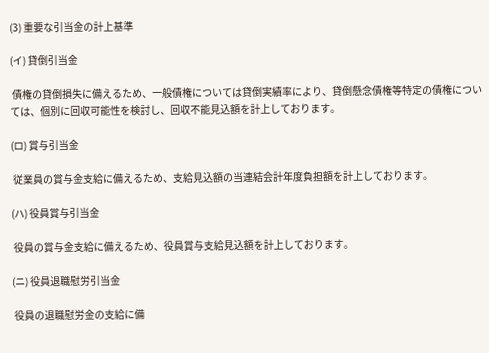(3) 重要な引当金の計上基準

(イ) 貸倒引当金

 債権の貸倒損失に備えるため、一般債権については貸倒実績率により、貸倒懸念債権等特定の債権については、個別に回収可能性を検討し、回収不能見込額を計上しております。

(ロ) 賞与引当金

 従業員の賞与金支給に備えるため、支給見込額の当連結会計年度負担額を計上しております。

(ハ) 役員賞与引当金

 役員の賞与金支給に備えるため、役員賞与支給見込額を計上しております。

(ニ) 役員退職慰労引当金

 役員の退職慰労金の支給に備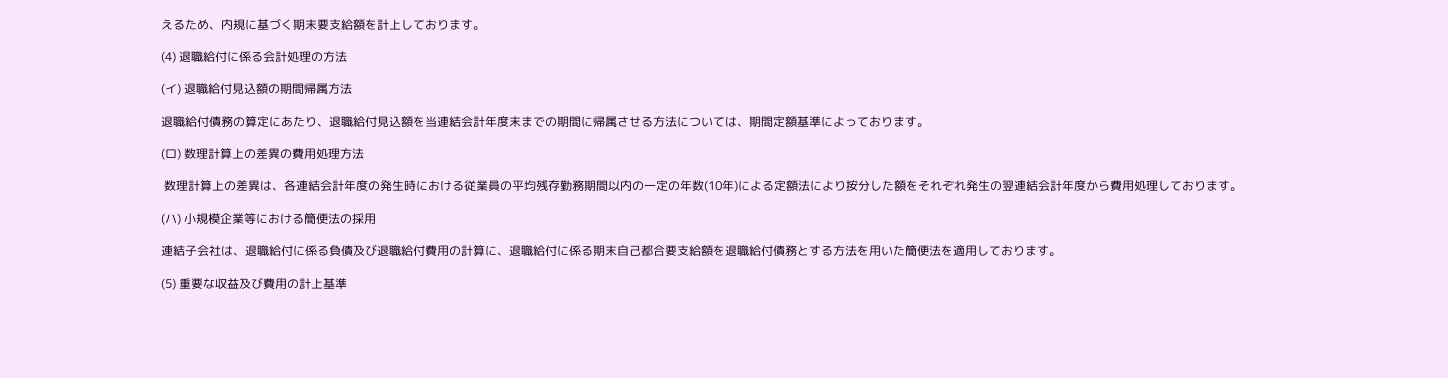えるため、内規に基づく期末要支給額を計上しております。

(4) 退職給付に係る会計処理の方法

(イ) 退職給付見込額の期間帰属方法

退職給付債務の算定にあたり、退職給付見込額を当連結会計年度末までの期間に帰属させる方法については、期間定額基準によっております。

(ロ) 数理計算上の差異の費用処理方法

 数理計算上の差異は、各連結会計年度の発生時における従業員の平均残存勤務期間以内の一定の年数(10年)による定額法により按分した額をそれぞれ発生の翌連結会計年度から費用処理しております。

(ハ) 小規模企業等における簡便法の採用

連結子会社は、退職給付に係る負債及び退職給付費用の計算に、退職給付に係る期末自己都合要支給額を退職給付債務とする方法を用いた簡便法を適用しております。

(5) 重要な収益及び費用の計上基準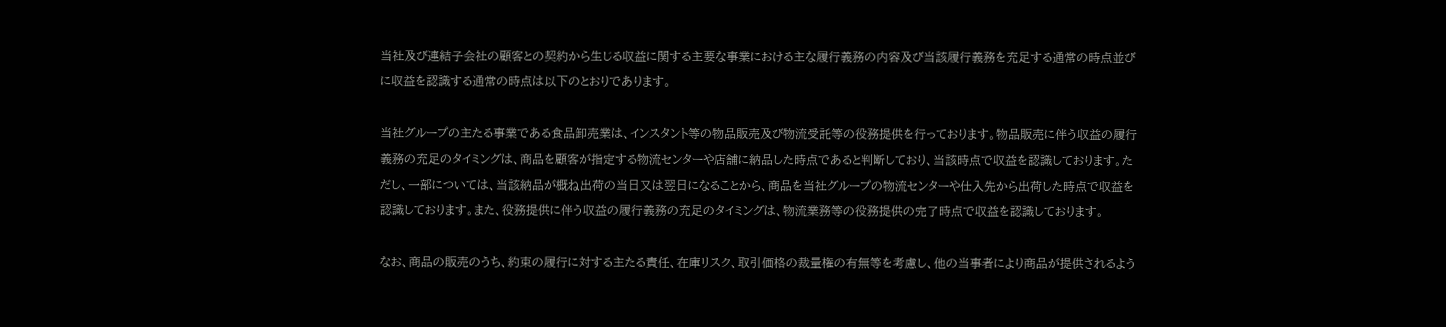当社及び連結子会社の顧客との契約から生じる収益に関する主要な事業における主な履行義務の内容及び当該履行義務を充足する通常の時点並びに収益を認識する通常の時点は以下のとおりであります。

当社グループの主たる事業である食品卸売業は、インスタント等の物品販売及び物流受託等の役務提供を行っております。物品販売に伴う収益の履行義務の充足のタイミングは、商品を顧客が指定する物流センターや店舗に納品した時点であると判断しており、当該時点で収益を認識しております。ただし、一部については、当該納品が概ね出荷の当日又は翌日になることから、商品を当社グループの物流センターや仕入先から出荷した時点で収益を認識しております。また、役務提供に伴う収益の履行義務の充足のタイミングは、物流業務等の役務提供の完了時点で収益を認識しております。

なお、商品の販売のうち、約束の履行に対する主たる責任、在庫リスク、取引価格の裁量権の有無等を考慮し、他の当事者により商品が提供されるよう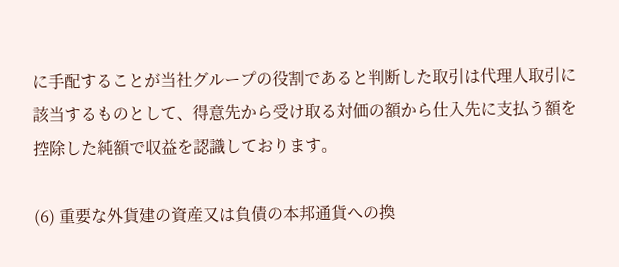に手配することが当社グループの役割であると判断した取引は代理人取引に該当するものとして、得意先から受け取る対価の額から仕入先に支払う額を控除した純額で収益を認識しております。

(6) 重要な外貨建の資産又は負債の本邦通貨への換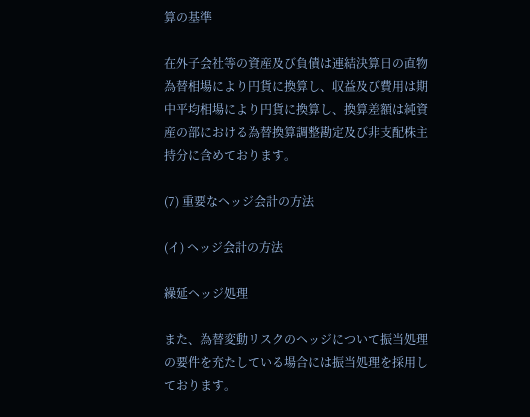算の基準

在外子会社等の資産及び負債は連結決算日の直物為替相場により円貨に換算し、収益及び費用は期中平均相場により円貨に換算し、換算差額は純資産の部における為替換算調整勘定及び非支配株主持分に含めております。

(7) 重要なヘッジ会計の方法

(イ) ヘッジ会計の方法

繰延ヘッジ処理

また、為替変動リスクのヘッジについて振当処理の要件を充たしている場合には振当処理を採用しております。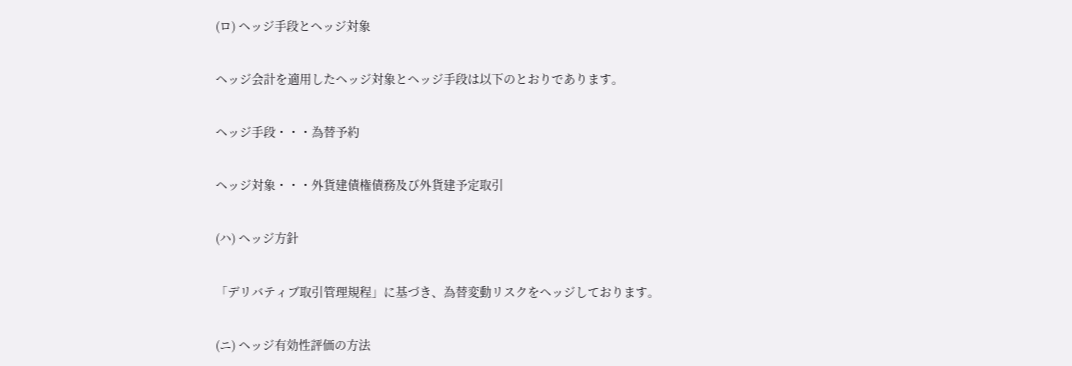(ロ) ヘッジ手段とヘッジ対象

ヘッジ会計を適用したヘッジ対象とヘッジ手段は以下のとおりであります。

ヘッジ手段・・・為替予約

ヘッジ対象・・・外貨建債権債務及び外貨建予定取引

(ハ) ヘッジ方針

「デリバティブ取引管理規程」に基づき、為替変動リスクをヘッジしております。

(ニ) ヘッジ有効性評価の方法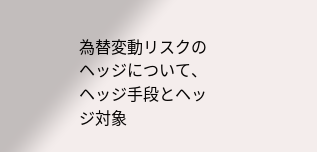為替変動リスクのヘッジについて、ヘッジ手段とヘッジ対象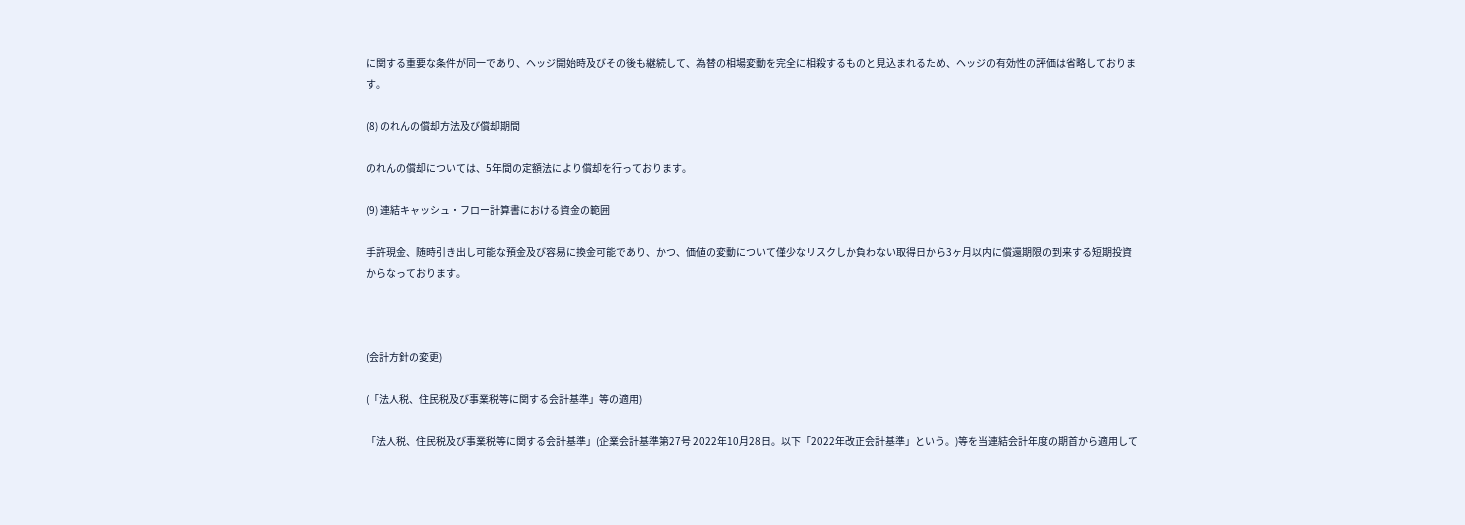に関する重要な条件が同一であり、ヘッジ開始時及びその後も継続して、為替の相場変動を完全に相殺するものと見込まれるため、ヘッジの有効性の評価は省略しております。

(8) のれんの償却方法及び償却期間

のれんの償却については、5年間の定額法により償却を行っております。

(9) 連結キャッシュ・フロー計算書における資金の範囲

手許現金、随時引き出し可能な預金及び容易に換金可能であり、かつ、価値の変動について僅少なリスクしか負わない取得日から3ヶ月以内に償還期限の到来する短期投資からなっております。



(会計方針の変更)

(「法人税、住民税及び事業税等に関する会計基準」等の適用)

「法人税、住民税及び事業税等に関する会計基準」(企業会計基準第27号 2022年10月28日。以下「2022年改正会計基準」という。)等を当連結会計年度の期首から適用して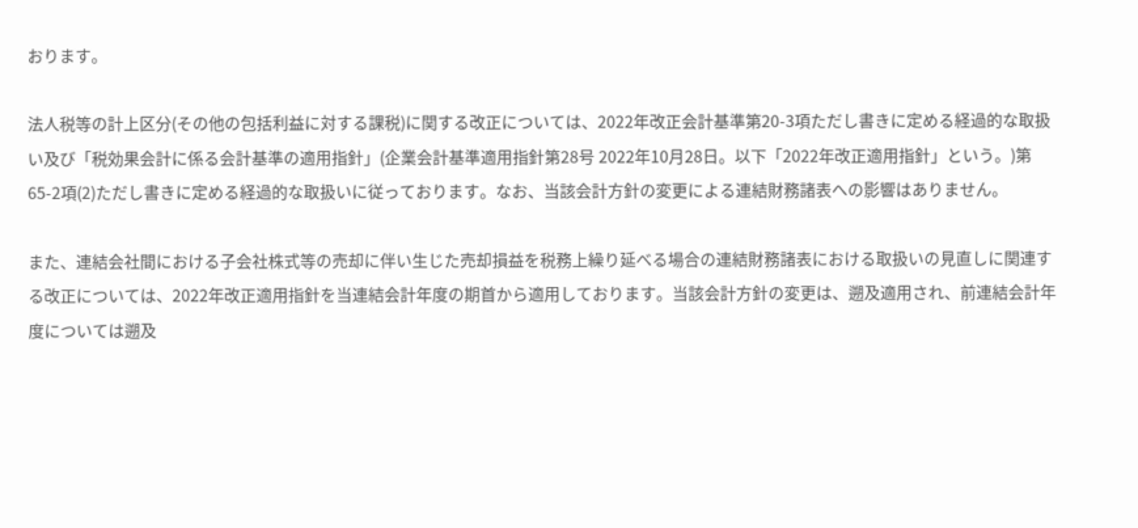おります。

法人税等の計上区分(その他の包括利益に対する課税)に関する改正については、2022年改正会計基準第20-3項ただし書きに定める経過的な取扱い及び「税効果会計に係る会計基準の適用指針」(企業会計基準適用指針第28号 2022年10月28日。以下「2022年改正適用指針」という。)第65-2項(2)ただし書きに定める経過的な取扱いに従っております。なお、当該会計方針の変更による連結財務諸表への影響はありません。

また、連結会社間における子会社株式等の売却に伴い生じた売却損益を税務上繰り延べる場合の連結財務諸表における取扱いの見直しに関連する改正については、2022年改正適用指針を当連結会計年度の期首から適用しております。当該会計方針の変更は、遡及適用され、前連結会計年度については遡及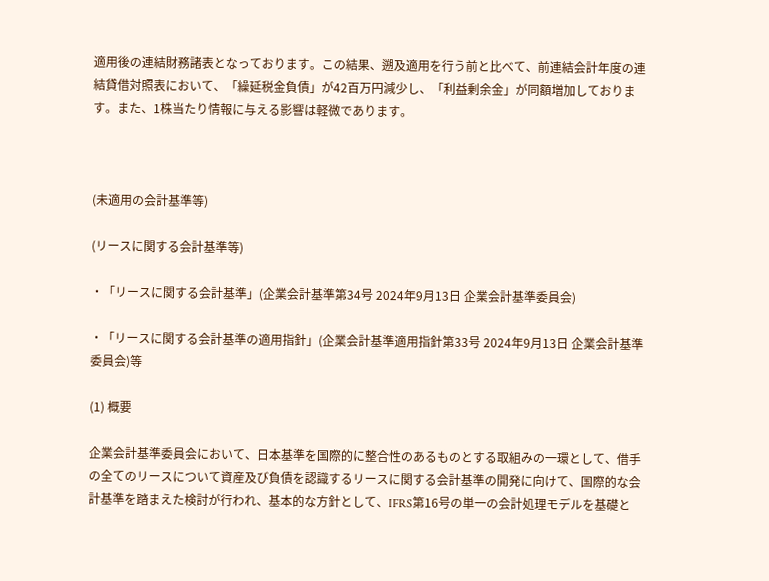適用後の連結財務諸表となっております。この結果、遡及適用を行う前と比べて、前連結会計年度の連結貸借対照表において、「繰延税金負債」が42百万円減少し、「利益剰余金」が同額増加しております。また、1株当たり情報に与える影響は軽微であります。



(未適用の会計基準等)

(リースに関する会計基準等)

・「リースに関する会計基準」(企業会計基準第34号 2024年9月13日 企業会計基準委員会)

・「リースに関する会計基準の適用指針」(企業会計基準適用指針第33号 2024年9月13日 企業会計基準委員会)等

(1) 概要

企業会計基準委員会において、日本基準を国際的に整合性のあるものとする取組みの一環として、借手の全てのリースについて資産及び負債を認識するリースに関する会計基準の開発に向けて、国際的な会計基準を踏まえた検討が行われ、基本的な方針として、IFRS第16号の単一の会計処理モデルを基礎と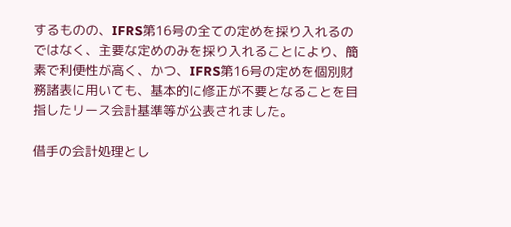するものの、IFRS第16号の全ての定めを採り入れるのではなく、主要な定めのみを採り入れることにより、簡素で利便性が高く、かつ、IFRS第16号の定めを個別財務諸表に用いても、基本的に修正が不要となることを目指したリース会計基準等が公表されました。

借手の会計処理とし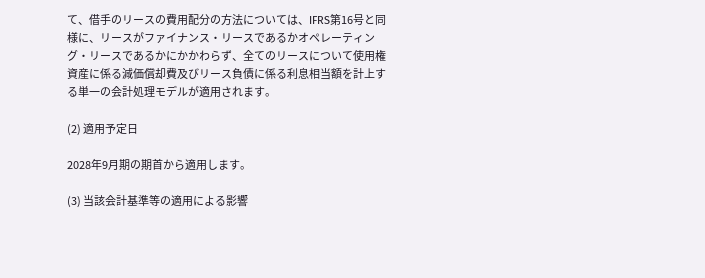て、借手のリースの費用配分の方法については、IFRS第16号と同様に、リースがファイナンス・リースであるかオペレーティング・リースであるかにかかわらず、全てのリースについて使用権資産に係る減価償却費及びリース負債に係る利息相当額を計上する単一の会計処理モデルが適用されます。

(2) 適用予定日

2028年9月期の期首から適用します。

(3) 当該会計基準等の適用による影響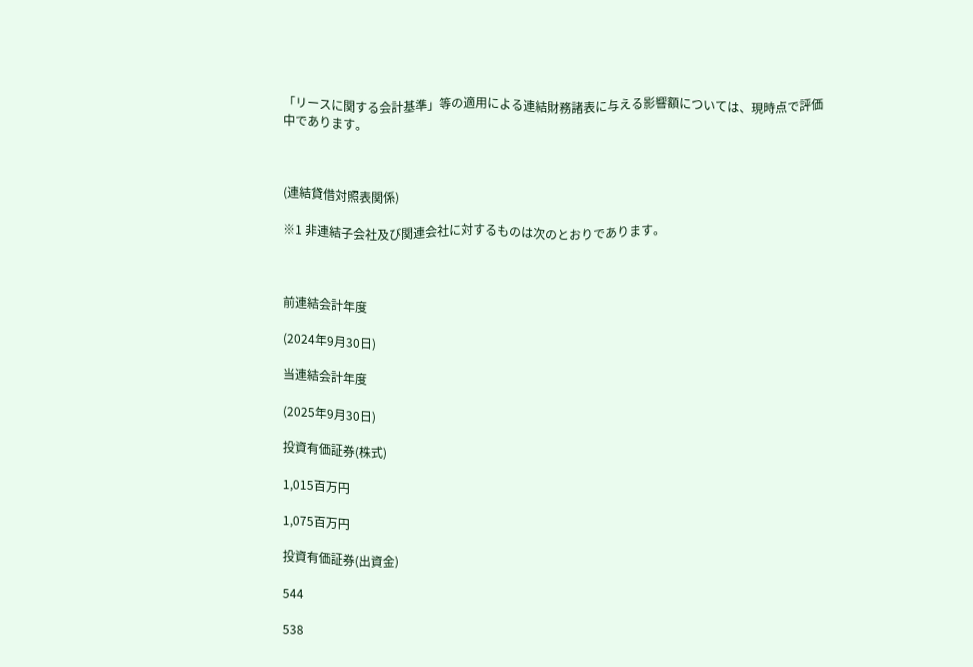「リースに関する会計基準」等の適用による連結財務諸表に与える影響額については、現時点で評価中であります。



(連結貸借対照表関係)

※1 非連結子会社及び関連会社に対するものは次のとおりであります。



前連結会計年度

(2024年9月30日)

当連結会計年度

(2025年9月30日)

投資有価証券(株式)

1,015百万円

1,075百万円

投資有価証券(出資金)

544

538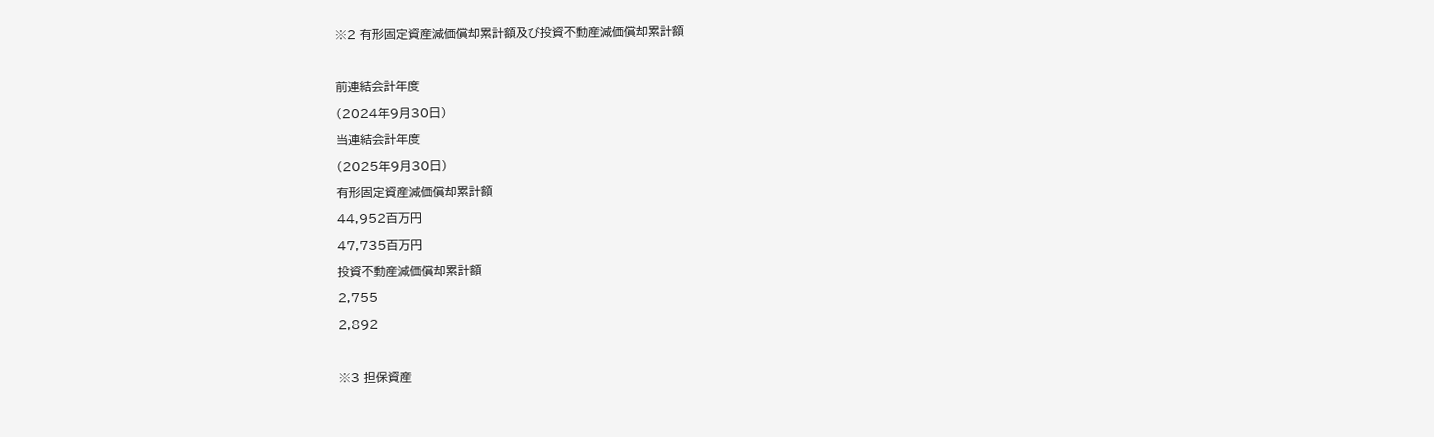※2 有形固定資産減価償却累計額及び投資不動産減価償却累計額



前連結会計年度

(2024年9月30日)

当連結会計年度

(2025年9月30日)

有形固定資産減価償却累計額

44,952百万円

47,735百万円

投資不動産減価償却累計額

2,755

2,892



※3 担保資産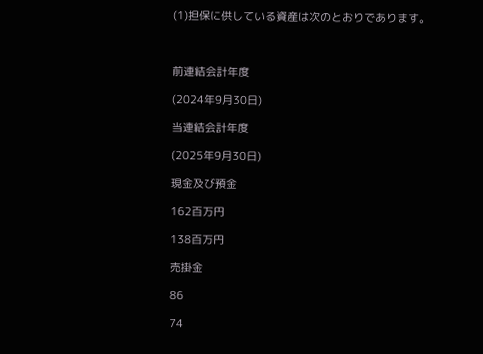(1)担保に供している資産は次のとおりであります。



前連結会計年度

(2024年9月30日)

当連結会計年度

(2025年9月30日)

現金及び預金

162百万円

138百万円

売掛金

86

74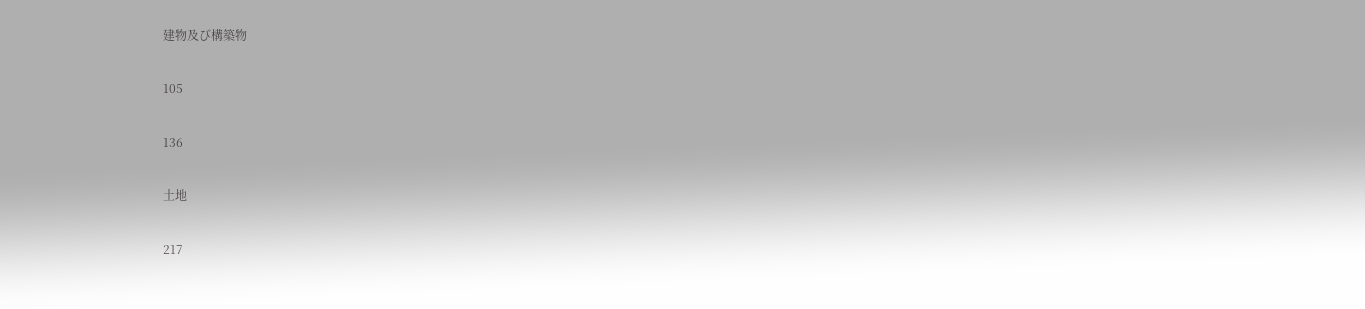建物及び構築物

105

136

土地

217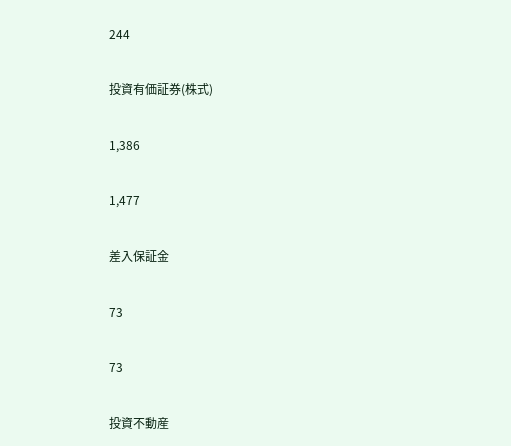244

投資有価証券(株式)

1,386

1,477

差入保証金

73

73

投資不動産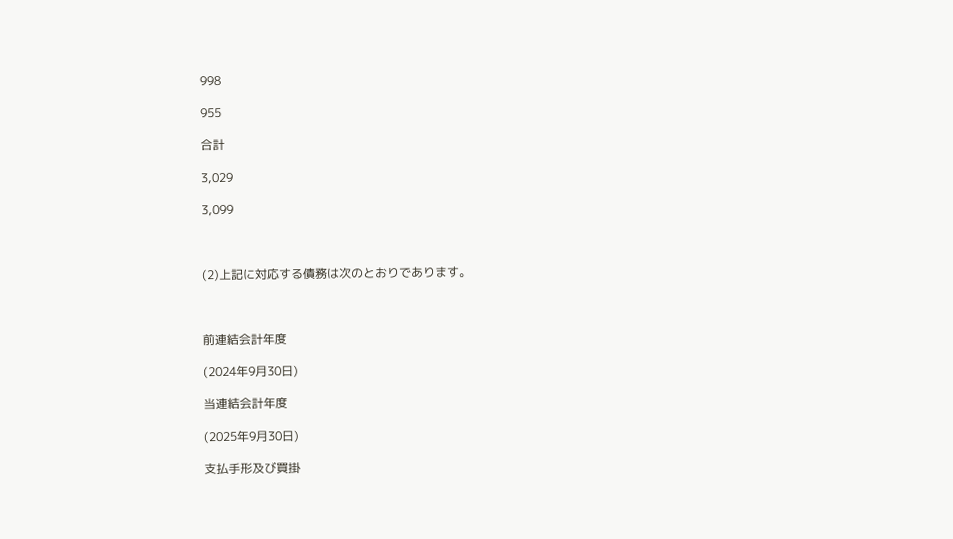998

955

合計

3,029

3,099



(2)上記に対応する債務は次のとおりであります。



前連結会計年度

(2024年9月30日)

当連結会計年度

(2025年9月30日)

支払手形及び買掛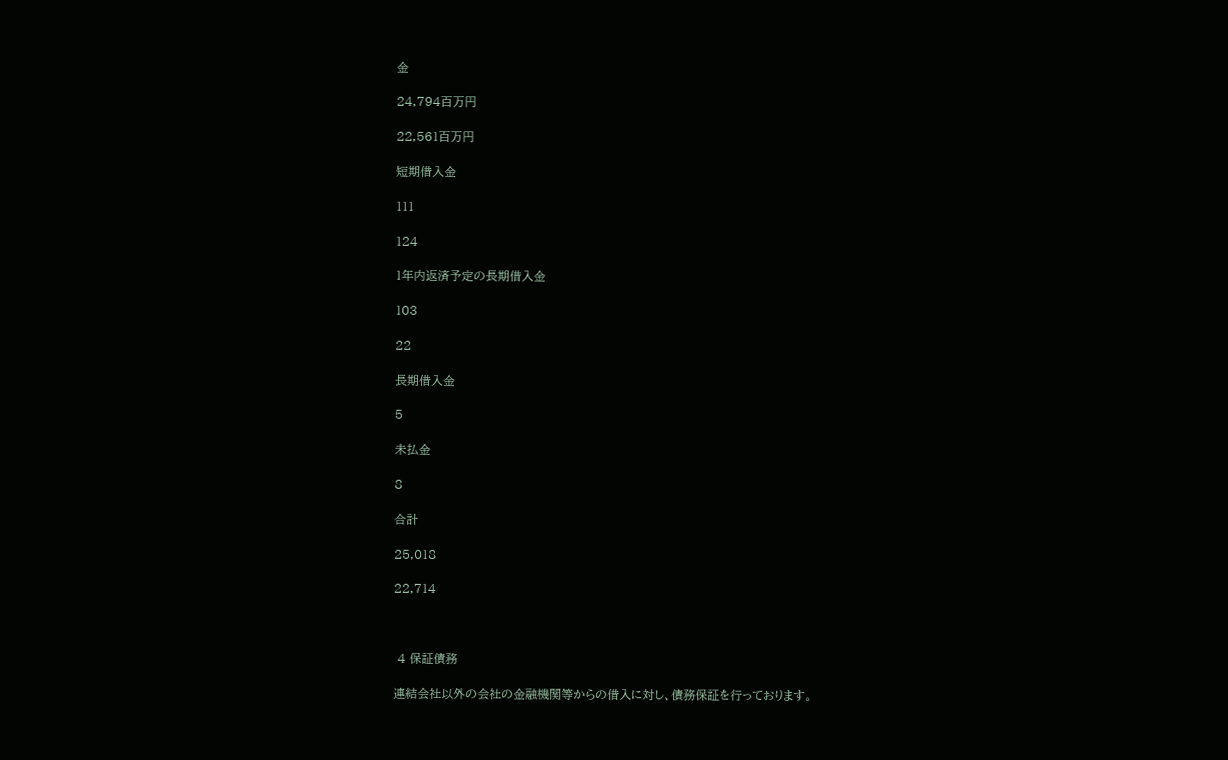金

24,794百万円

22,561百万円

短期借入金

111

124

1年内返済予定の長期借入金

103

22

長期借入金

5

未払金

8

合計

25,018

22,714



 4 保証債務

連結会社以外の会社の金融機関等からの借入に対し、債務保証を行っております。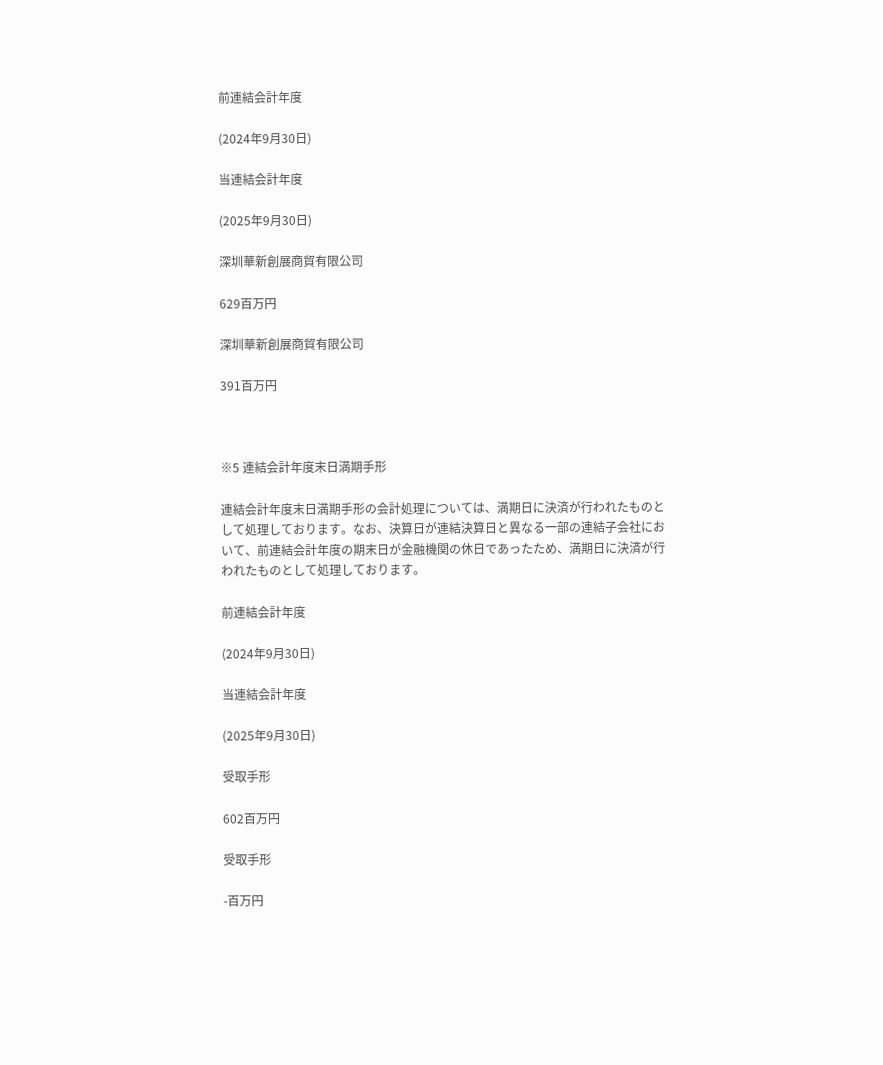前連結会計年度

(2024年9月30日)

当連結会計年度

(2025年9月30日)

深圳華新創展商貿有限公司

629百万円

深圳華新創展商貿有限公司

391百万円



※5 連結会計年度末日満期手形

連結会計年度末日満期手形の会計処理については、満期日に決済が行われたものとして処理しております。なお、決算日が連結決算日と異なる一部の連結子会社において、前連結会計年度の期末日が金融機関の休日であったため、満期日に決済が行われたものとして処理しております。

前連結会計年度

(2024年9月30日)

当連結会計年度

(2025年9月30日)

受取手形

602百万円

受取手形

-百万円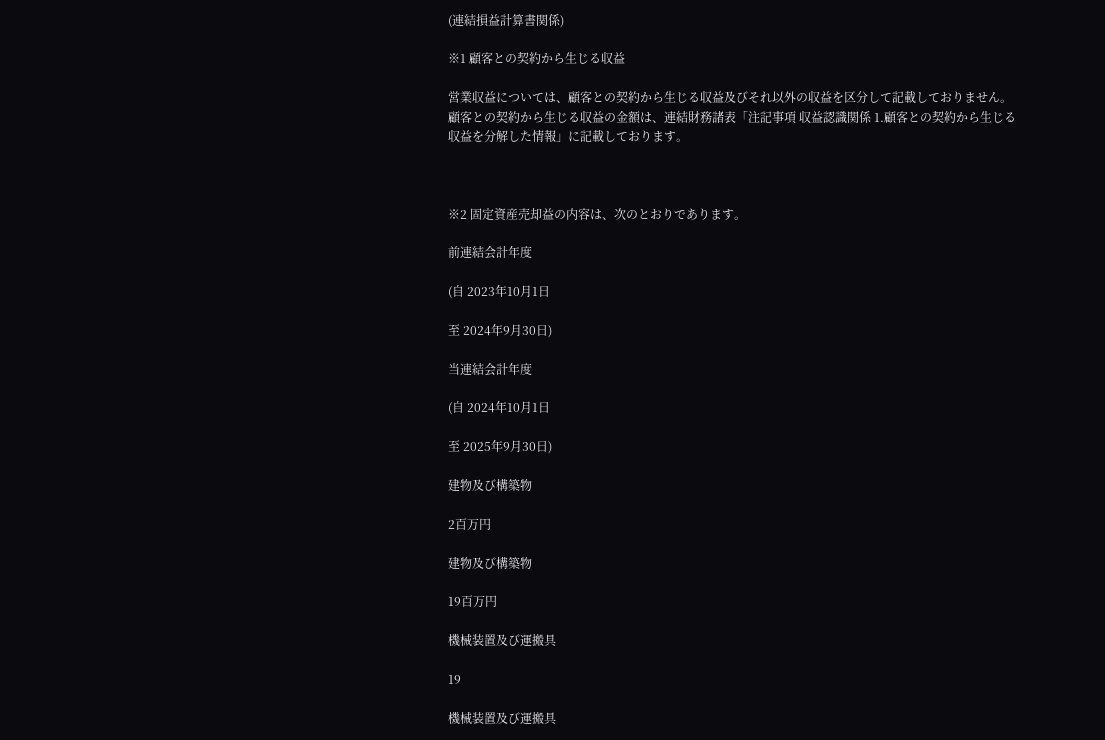(連結損益計算書関係)

※1 顧客との契約から生じる収益

営業収益については、顧客との契約から生じる収益及びそれ以外の収益を区分して記載しておりません。顧客との契約から生じる収益の金額は、連結財務諸表「注記事項 収益認識関係 1.顧客との契約から生じる収益を分解した情報」に記載しております。



※2 固定資産売却益の内容は、次のとおりであります。

前連結会計年度

(自 2023年10月1日

至 2024年9月30日)

当連結会計年度

(自 2024年10月1日

至 2025年9月30日)

建物及び構築物

2百万円

建物及び構築物

19百万円

機械装置及び運搬具

19

機械装置及び運搬具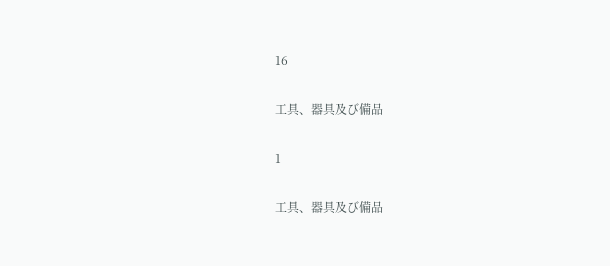16

工具、器具及び備品

1

工具、器具及び備品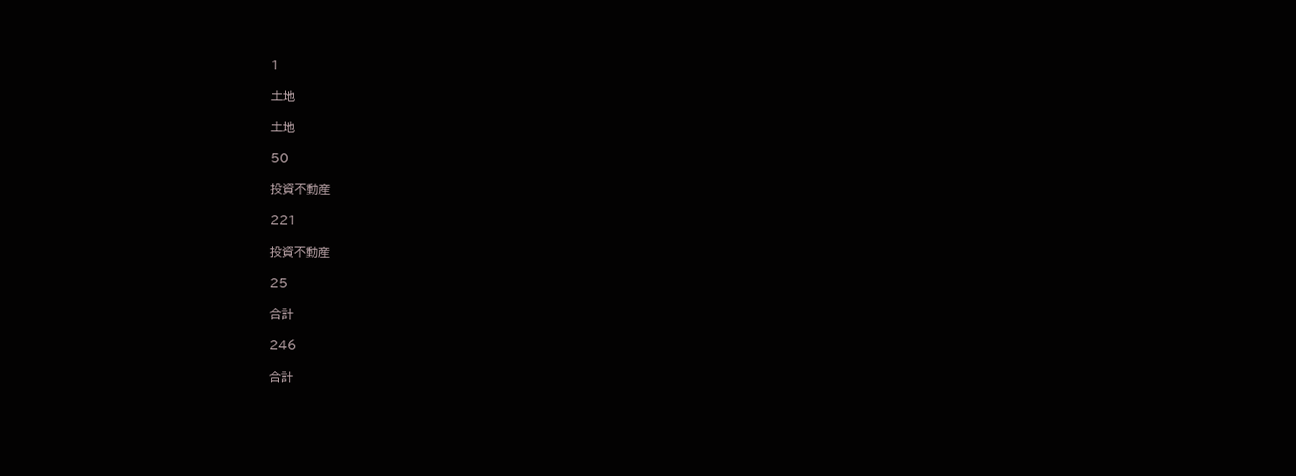1

土地

土地

50

投資不動産

221

投資不動産

25

合計

246

合計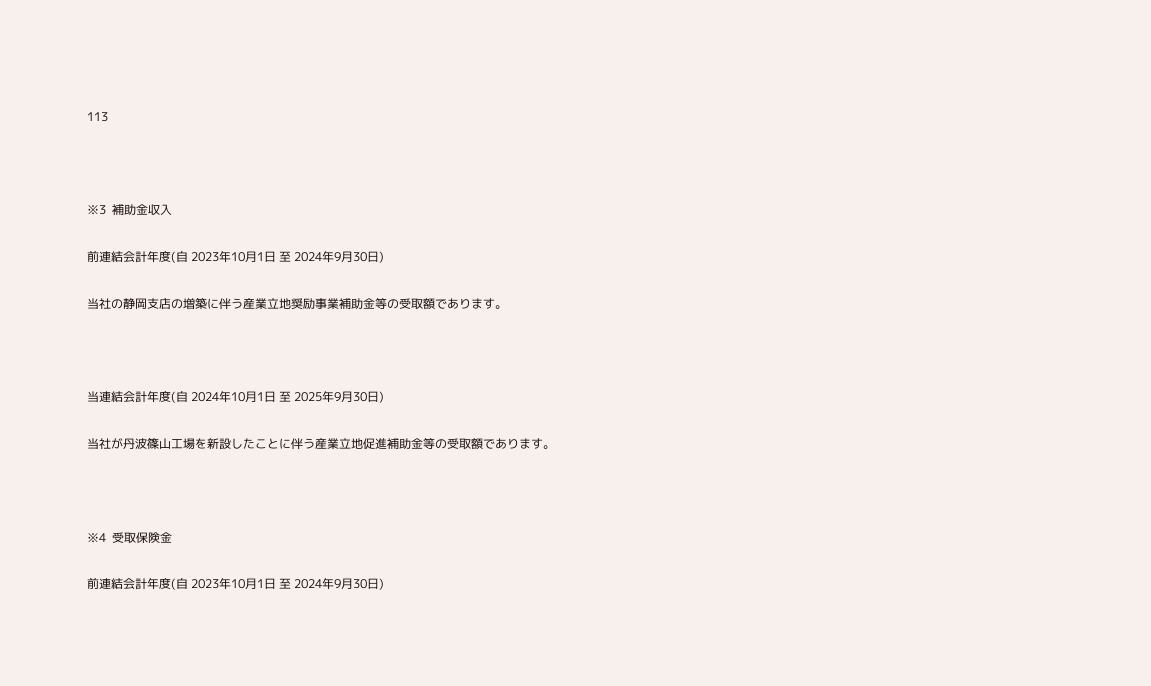113



※3  補助金収入

前連結会計年度(自 2023年10月1日 至 2024年9月30日)

当社の静岡支店の増築に伴う産業立地奨励事業補助金等の受取額であります。



当連結会計年度(自 2024年10月1日 至 2025年9月30日)

当社が丹波篠山工場を新設したことに伴う産業立地促進補助金等の受取額であります。



※4  受取保険金

前連結会計年度(自 2023年10月1日 至 2024年9月30日)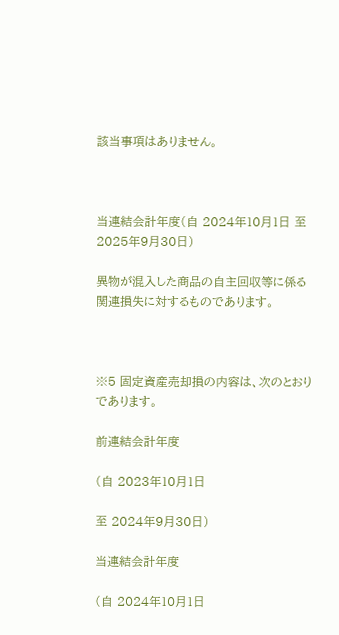該当事項はありません。



当連結会計年度(自 2024年10月1日 至 2025年9月30日)

異物が混入した商品の自主回収等に係る関連損失に対するものであります。



※5 固定資産売却損の内容は、次のとおりであります。

前連結会計年度

(自 2023年10月1日

至 2024年9月30日)

当連結会計年度

(自 2024年10月1日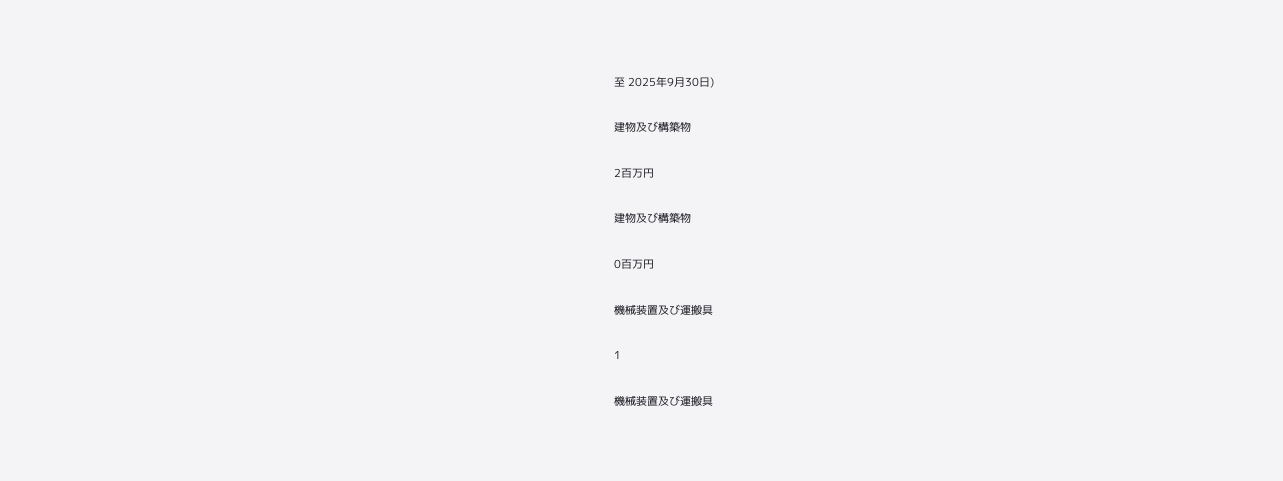至 2025年9月30日)

建物及び構築物

2百万円

建物及び構築物

0百万円

機械装置及び運搬具

1

機械装置及び運搬具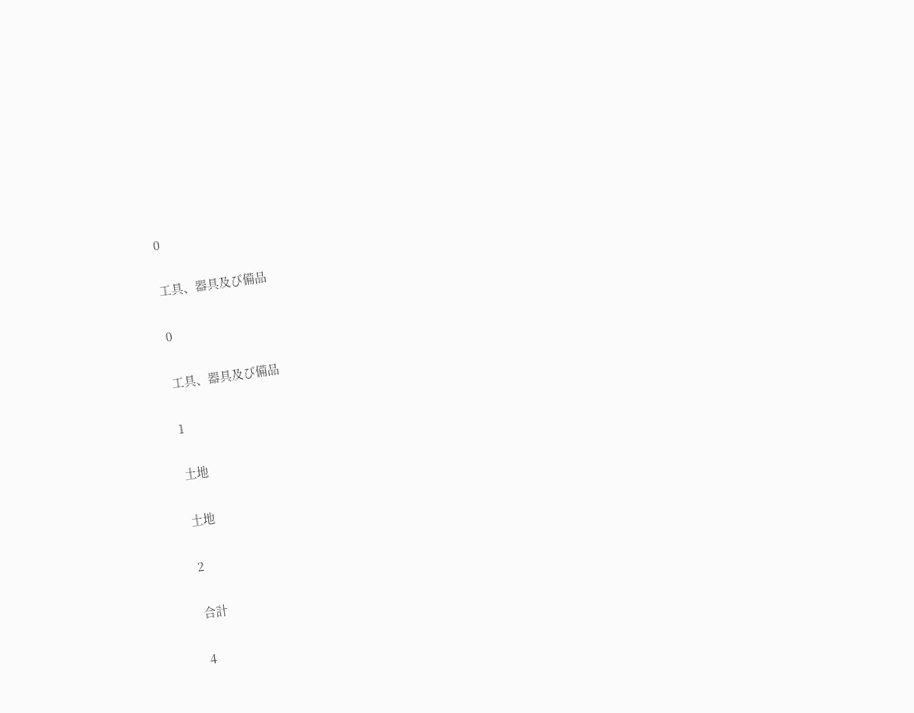0

工具、器具及び備品

0

工具、器具及び備品

1

土地

土地

2

合計

4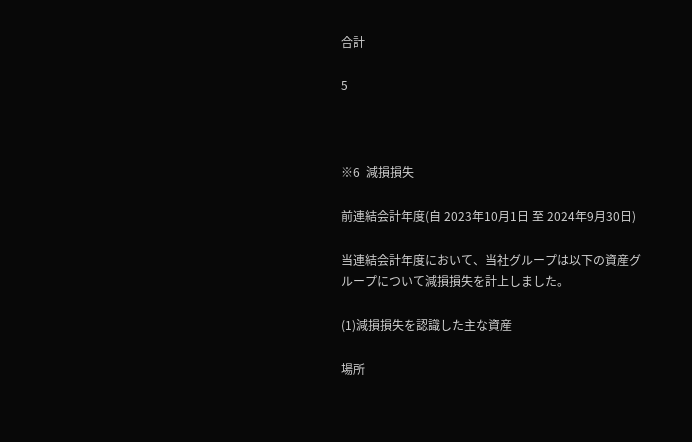合計

5



※6  減損損失

前連結会計年度(自 2023年10月1日 至 2024年9月30日)

当連結会計年度において、当社グループは以下の資産グループについて減損損失を計上しました。

(1)減損損失を認識した主な資産

場所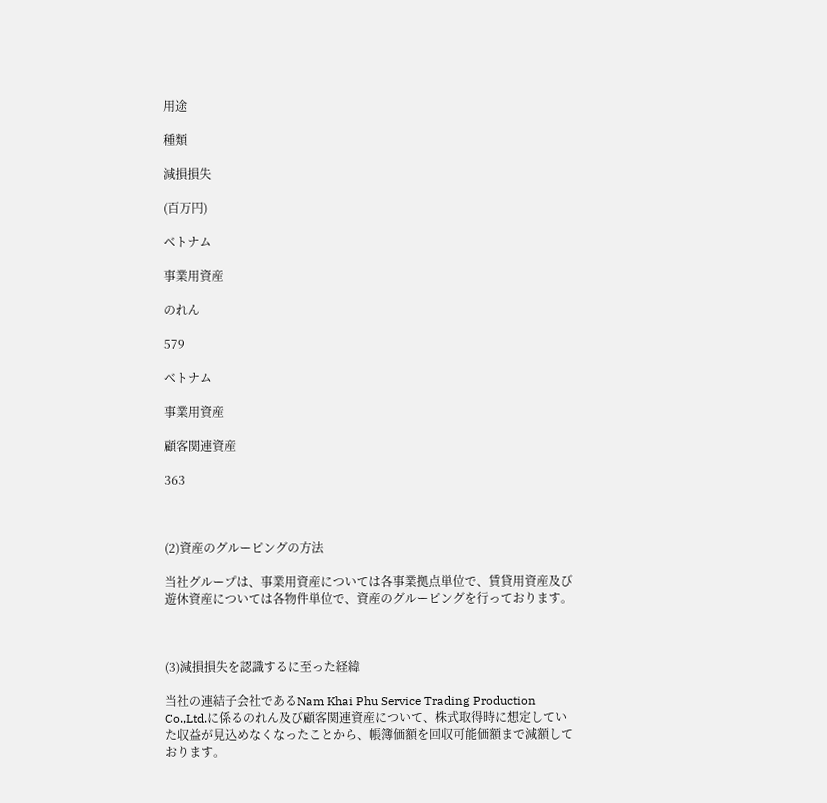用途

種類

減損損失

(百万円)

ベトナム

事業用資産

のれん

579

ベトナム

事業用資産

顧客関連資産

363



(2)資産のグルーピングの方法

当社グループは、事業用資産については各事業拠点単位で、賃貸用資産及び遊休資産については各物件単位で、資産のグルーピングを行っております。



(3)減損損失を認識するに至った経緯

当社の連結子会社であるNam Khai Phu Service Trading Production Co.,Ltd.に係るのれん及び顧客関連資産について、株式取得時に想定していた収益が見込めなくなったことから、帳簿価額を回収可能価額まで減額しております。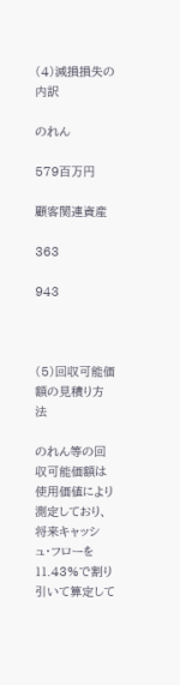(4)減損損失の内訳

のれん

579百万円

顧客関連資産

363

943



(5)回収可能価額の見積り方法

のれん等の回収可能価額は使用価値により測定しており、将来キャッシュ・フローを11.43%で割り引いて算定して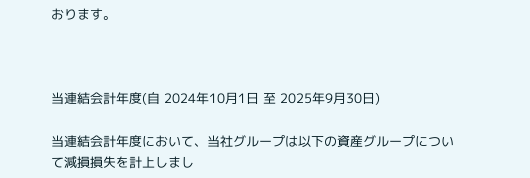おります。



当連結会計年度(自 2024年10月1日 至 2025年9月30日)

当連結会計年度において、当社グループは以下の資産グループについて減損損失を計上しまし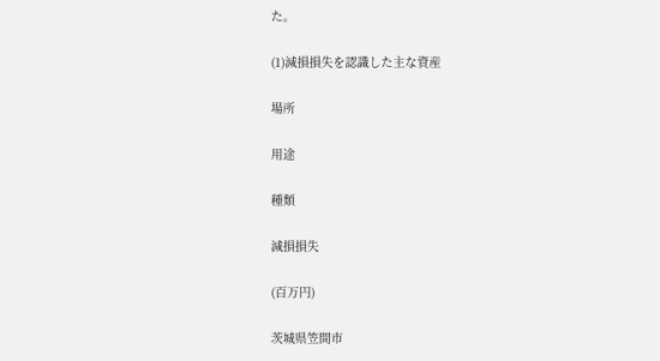た。

(1)減損損失を認識した主な資産

場所

用途

種類

減損損失

(百万円)

茨城県笠間市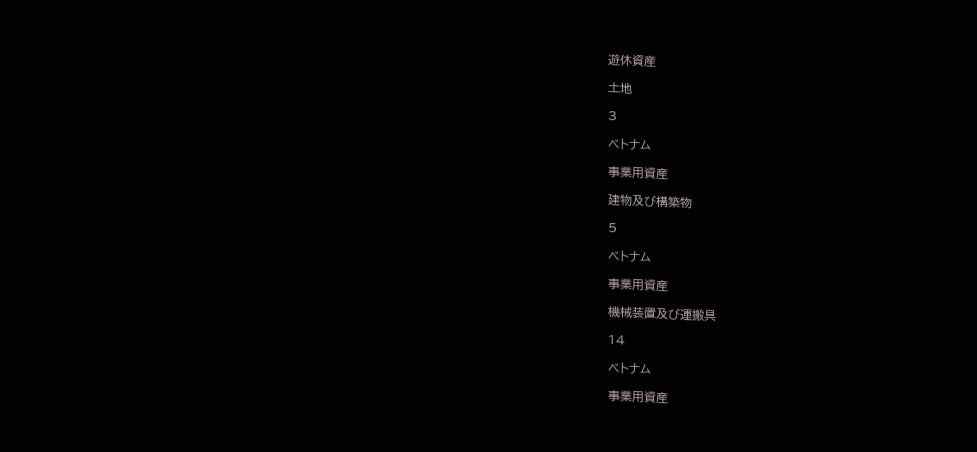遊休資産

土地

3

ベトナム

事業用資産

建物及び構築物

5

ベトナム

事業用資産

機械装置及び運搬具

14

ベトナム

事業用資産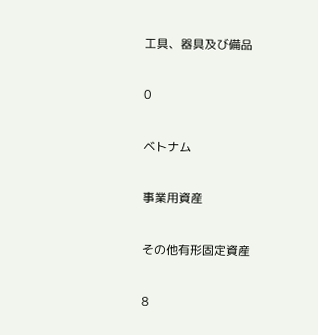工具、器具及び備品

0

ベトナム

事業用資産

その他有形固定資産

8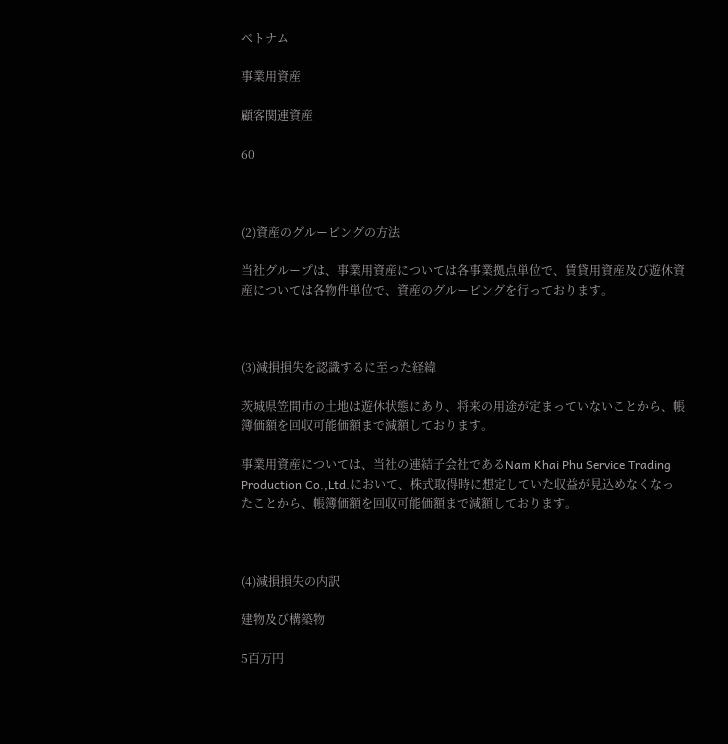ベトナム

事業用資産

顧客関連資産

60



(2)資産のグルーピングの方法

当社グループは、事業用資産については各事業拠点単位で、賃貸用資産及び遊休資産については各物件単位で、資産のグルーピングを行っております。



(3)減損損失を認識するに至った経緯

茨城県笠間市の土地は遊休状態にあり、将来の用途が定まっていないことから、帳簿価額を回収可能価額まで減額しております。

事業用資産については、当社の連結子会社であるNam Khai Phu Service Trading Production Co.,Ltd.において、株式取得時に想定していた収益が見込めなくなったことから、帳簿価額を回収可能価額まで減額しております。



(4)減損損失の内訳

建物及び構築物

5百万円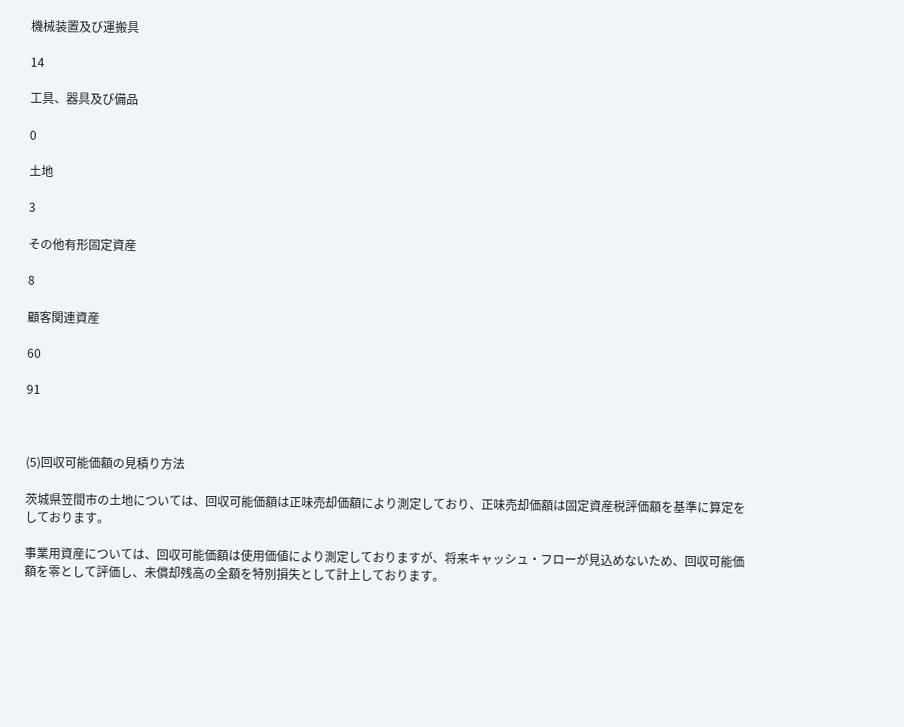機械装置及び運搬具

14

工具、器具及び備品

0

土地

3

その他有形固定資産

8

顧客関連資産

60

91



(5)回収可能価額の見積り方法

茨城県笠間市の土地については、回収可能価額は正味売却価額により測定しており、正味売却価額は固定資産税評価額を基準に算定をしております。

事業用資産については、回収可能価額は使用価値により測定しておりますが、将来キャッシュ・フローが見込めないため、回収可能価額を零として評価し、未償却残高の全額を特別損失として計上しております。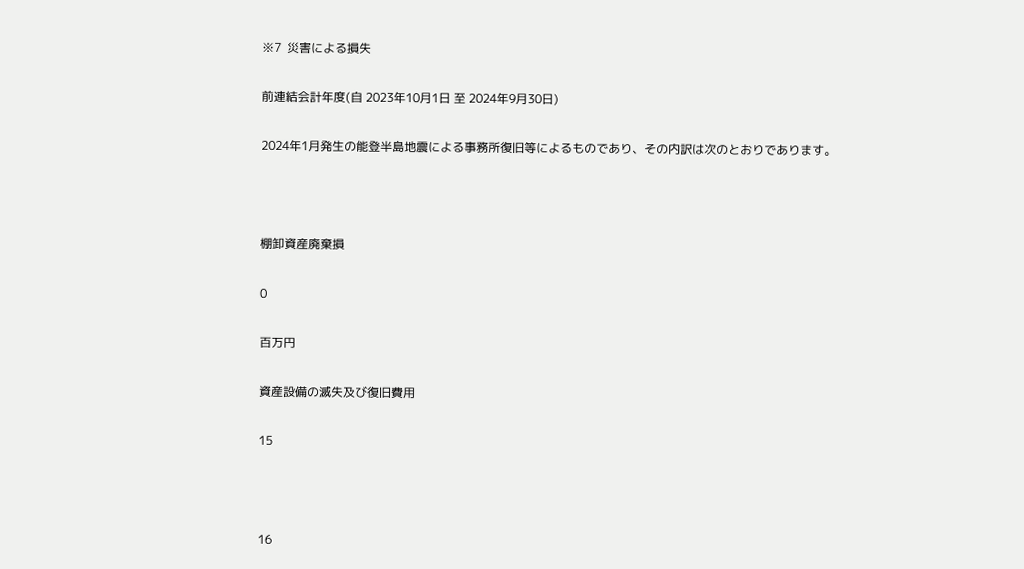※7  災害による損失

前連結会計年度(自 2023年10月1日 至 2024年9月30日)

2024年1月発生の能登半島地震による事務所復旧等によるものであり、その内訳は次のとおりであります。



棚卸資産廃棄損

0

百万円

資産設備の滅失及び復旧費用

15



16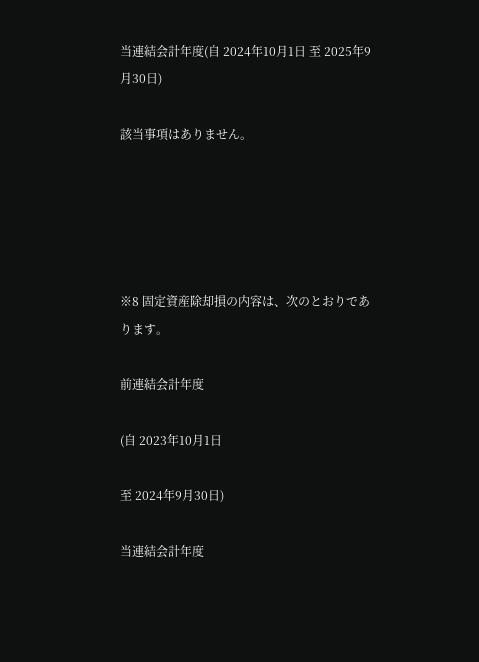当連結会計年度(自 2024年10月1日 至 2025年9月30日)

該当事項はありません。





※8 固定資産除却損の内容は、次のとおりであります。

前連結会計年度

(自 2023年10月1日

至 2024年9月30日)

当連結会計年度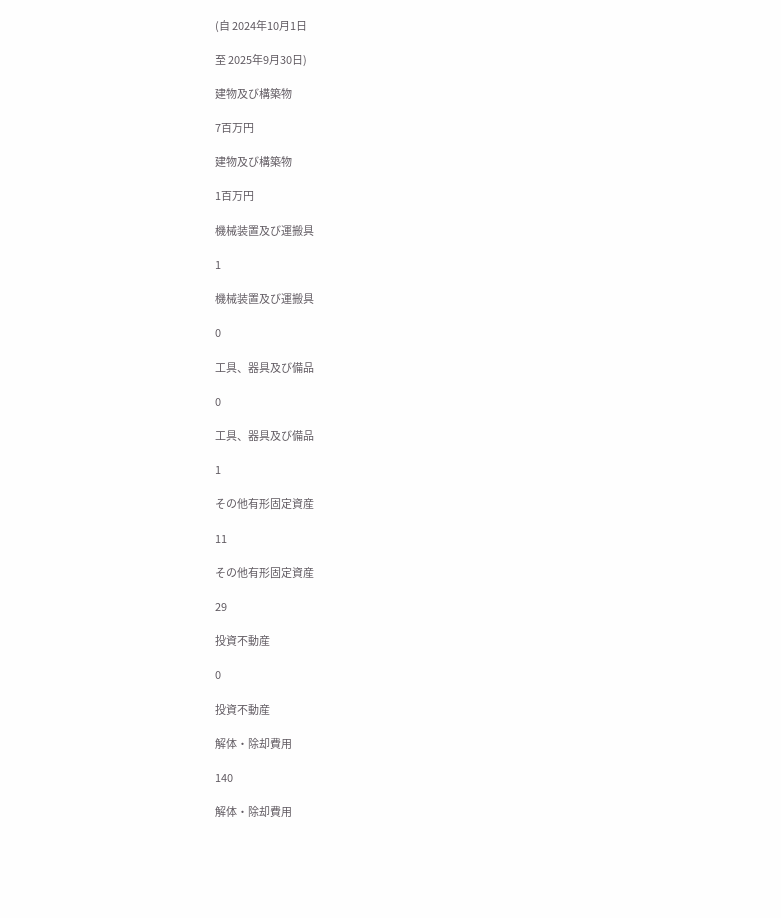(自 2024年10月1日

至 2025年9月30日)

建物及び構築物

7百万円

建物及び構築物

1百万円

機械装置及び運搬具

1

機械装置及び運搬具

0

工具、器具及び備品

0

工具、器具及び備品

1

その他有形固定資産

11

その他有形固定資産

29

投資不動産

0

投資不動産

解体・除却費用

140

解体・除却費用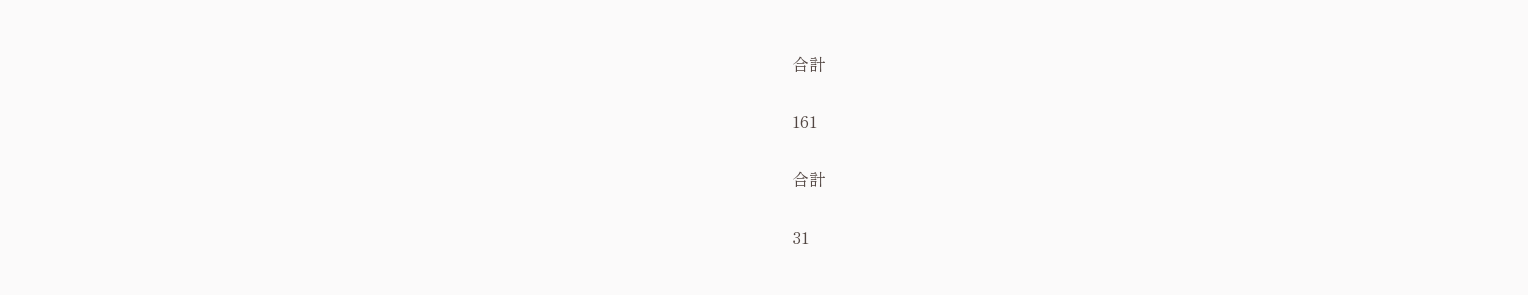合計

161

合計

31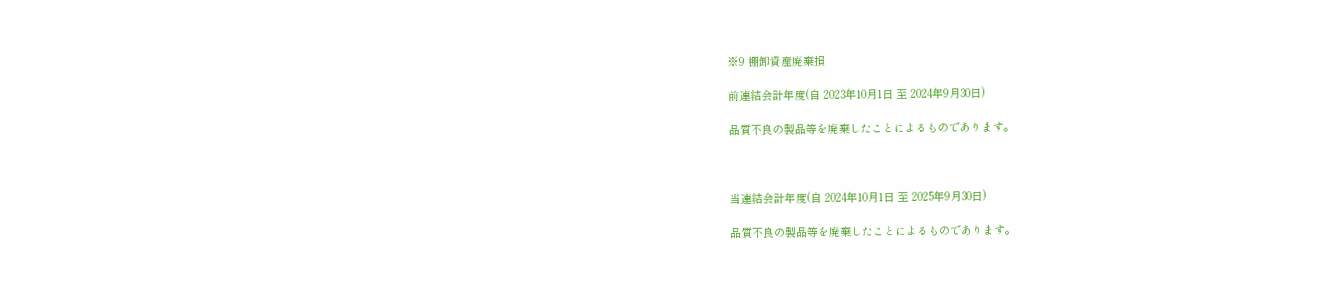※9 棚卸資産廃棄損

前連結会計年度(自 2023年10月1日 至 2024年9月30日)

品質不良の製品等を廃棄したことによるものであります。



当連結会計年度(自 2024年10月1日 至 2025年9月30日)

品質不良の製品等を廃棄したことによるものであります。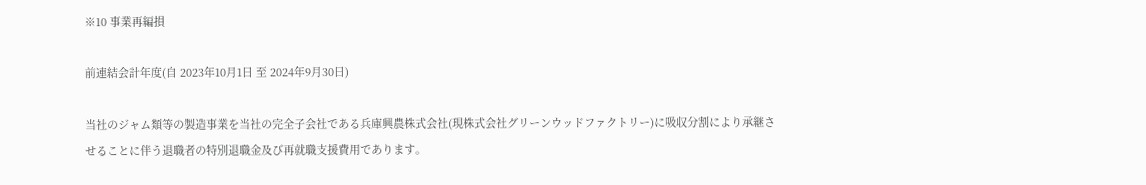※10 事業再編損

前連結会計年度(自 2023年10月1日 至 2024年9月30日)

当社のジャム類等の製造事業を当社の完全子会社である兵庫興農株式会社(現株式会社グリーンウッドファクトリー)に吸収分割により承継させることに伴う退職者の特別退職金及び再就職支援費用であります。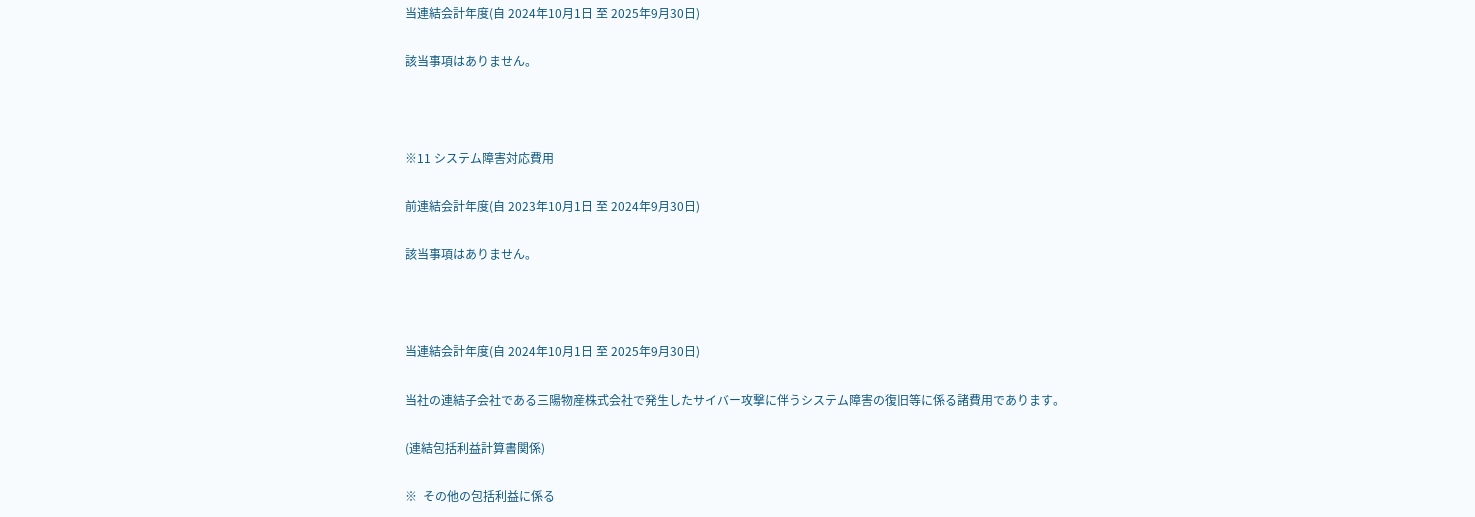当連結会計年度(自 2024年10月1日 至 2025年9月30日)

該当事項はありません。



※11 システム障害対応費用

前連結会計年度(自 2023年10月1日 至 2024年9月30日)

該当事項はありません。



当連結会計年度(自 2024年10月1日 至 2025年9月30日)

当社の連結子会社である三陽物産株式会社で発生したサイバー攻撃に伴うシステム障害の復旧等に係る諸費用であります。

(連結包括利益計算書関係)

※  その他の包括利益に係る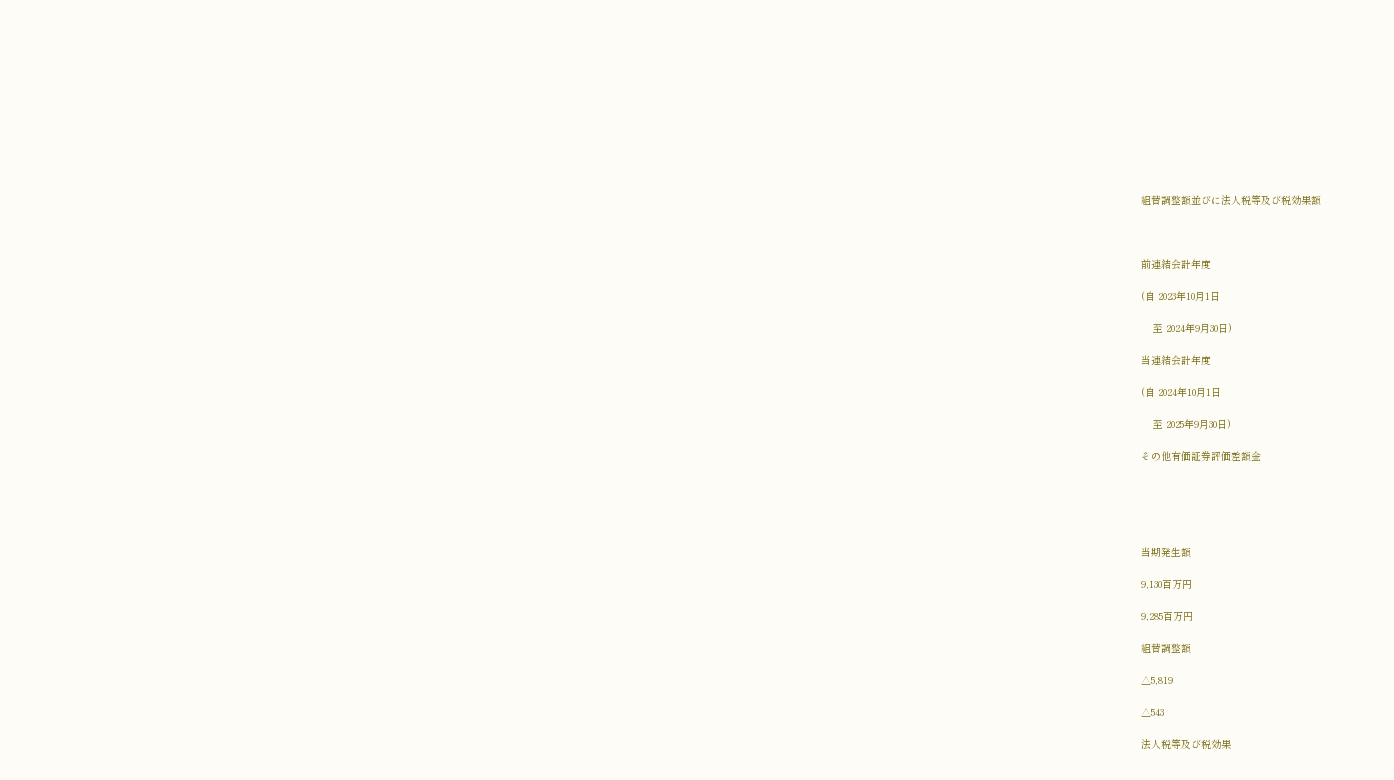組替調整額並びに法人税等及び税効果額



前連結会計年度

(自 2023年10月1日

    至 2024年9月30日)

当連結会計年度

(自 2024年10月1日

    至 2025年9月30日)

その他有価証券評価差額金





当期発生額

9,130百万円

9,285百万円

組替調整額

△5,819

△543

法人税等及び税効果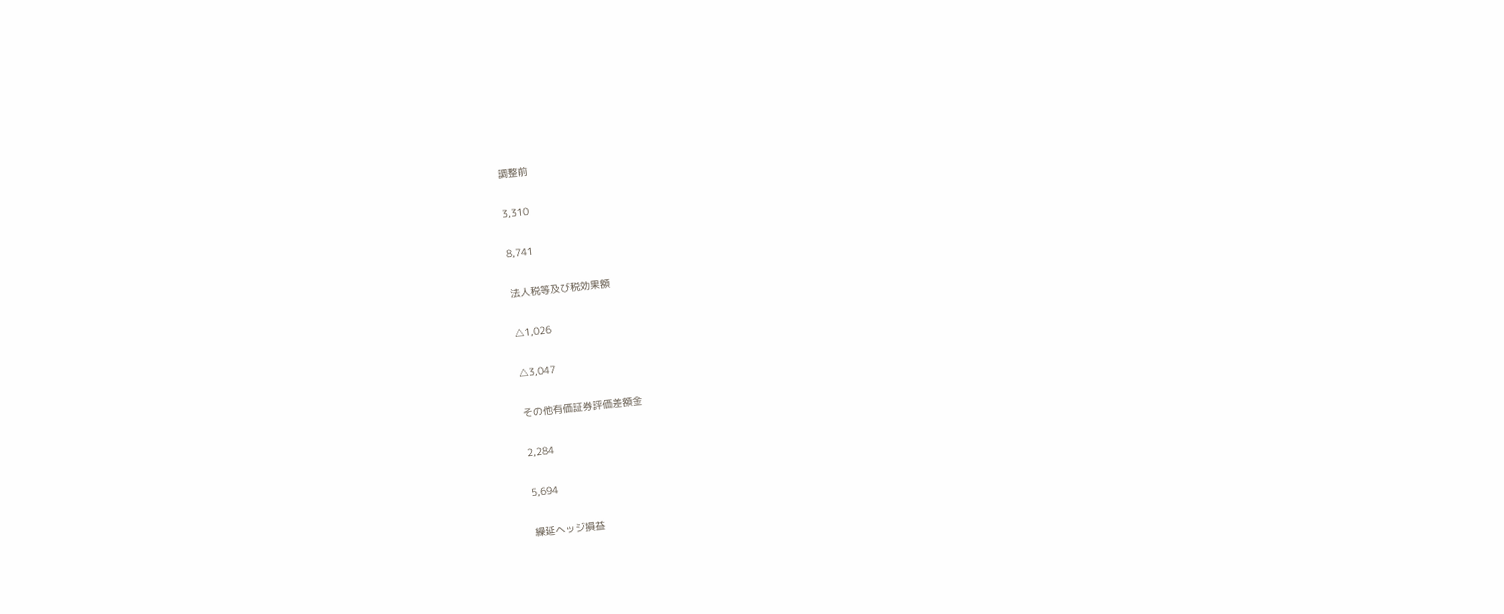調整前

3,310

8,741

法人税等及び税効果額

△1,026

△3,047

その他有価証券評価差額金

2,284

5,694

繰延ヘッジ損益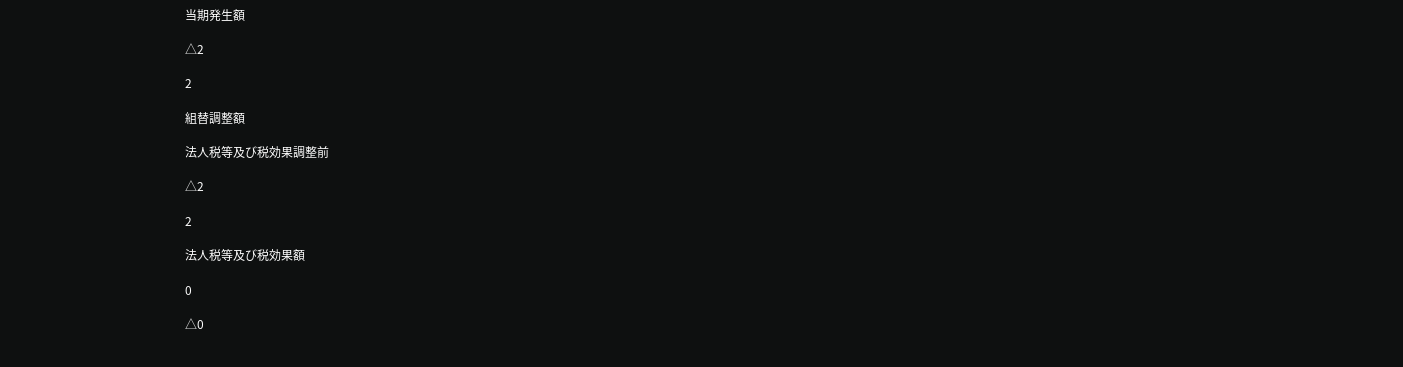当期発生額

△2

2

組替調整額

法人税等及び税効果調整前

△2

2

法人税等及び税効果額

0

△0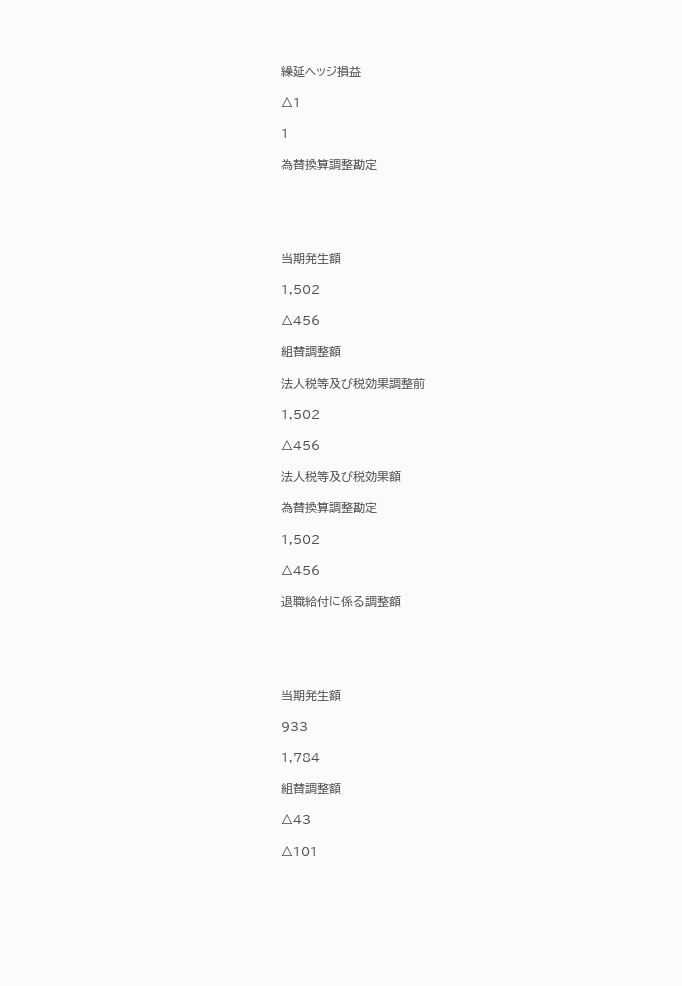繰延ヘッジ損益

△1

1

為替換算調整勘定





当期発生額

1,502

△456

組替調整額

法人税等及び税効果調整前

1,502

△456

法人税等及び税効果額

為替換算調整勘定

1,502

△456

退職給付に係る調整額





当期発生額

933

1,784

組替調整額

△43

△101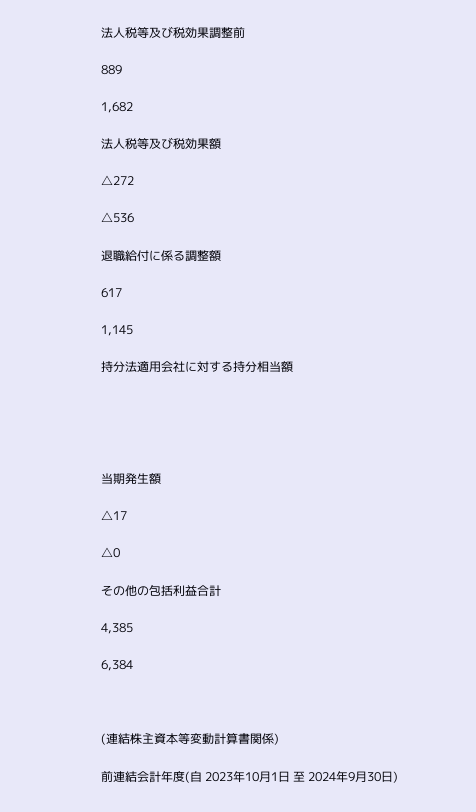法人税等及び税効果調整前

889

1,682

法人税等及び税効果額

△272

△536

退職給付に係る調整額

617

1,145

持分法適用会社に対する持分相当額





当期発生額

△17

△0

その他の包括利益合計

4,385

6,384



(連結株主資本等変動計算書関係)

前連結会計年度(自 2023年10月1日 至 2024年9月30日)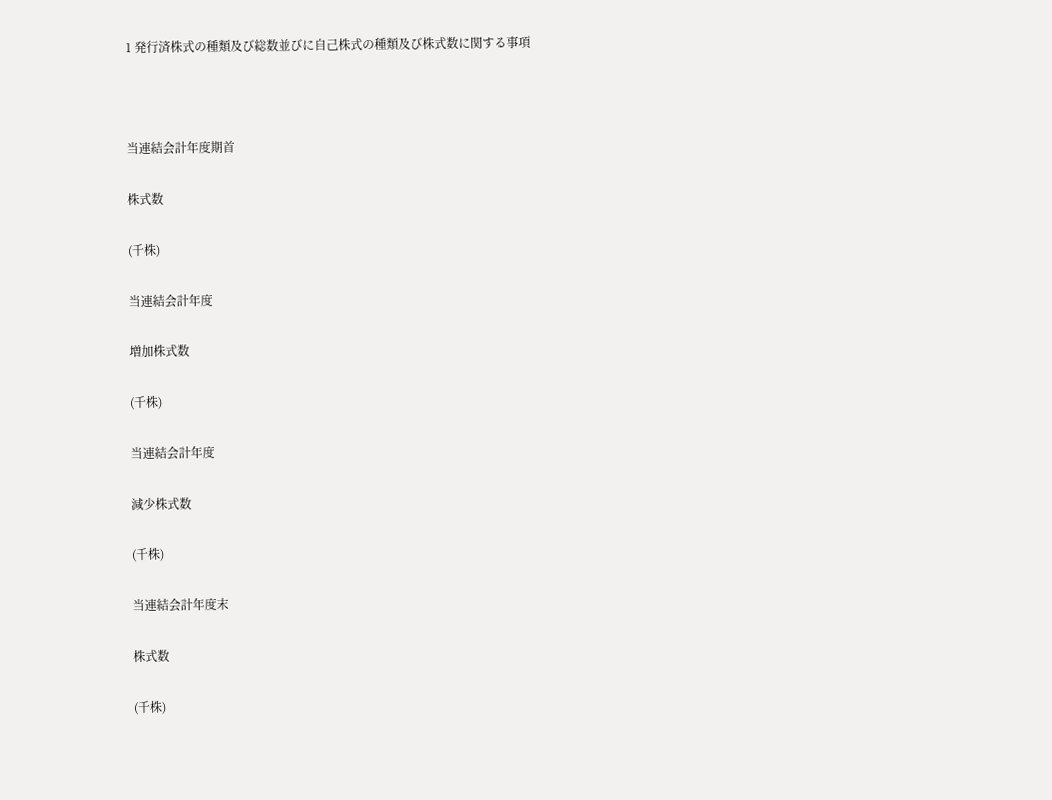1 発行済株式の種類及び総数並びに自己株式の種類及び株式数に関する事項



当連結会計年度期首

株式数

(千株)

当連結会計年度

増加株式数

(千株)

当連結会計年度

減少株式数

(千株)

当連結会計年度末

株式数

(千株)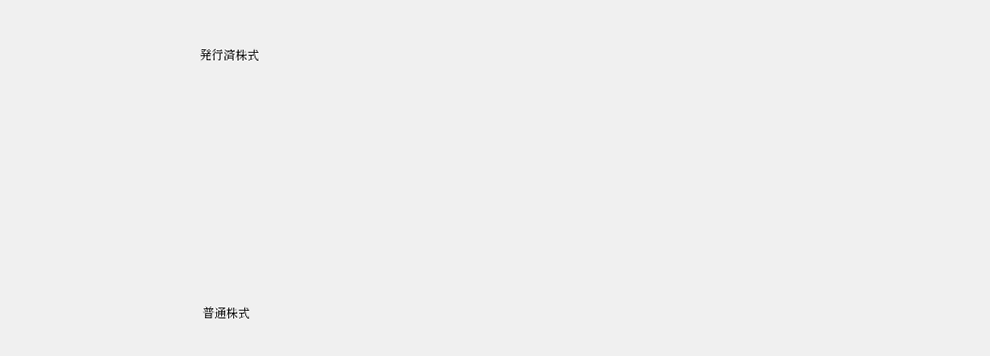発行済株式









  普通株式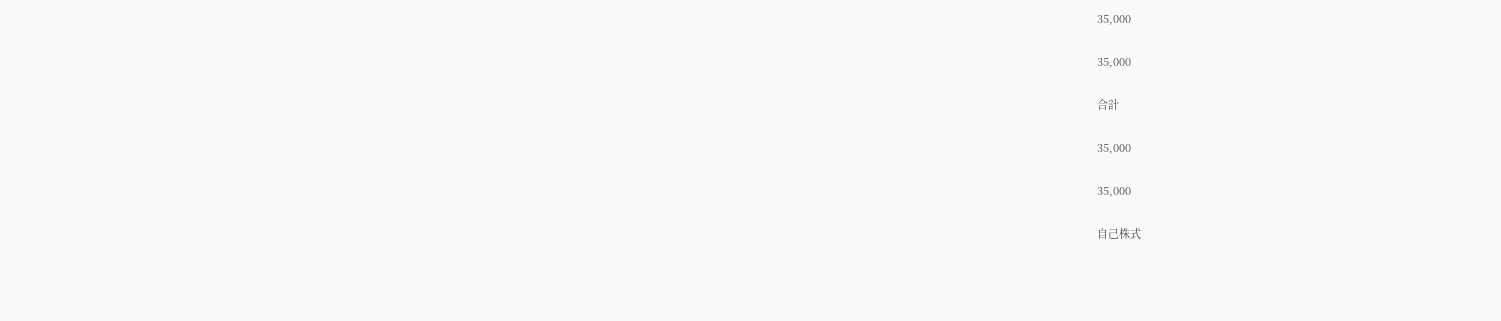35,000

35,000

合計

35,000

35,000

自己株式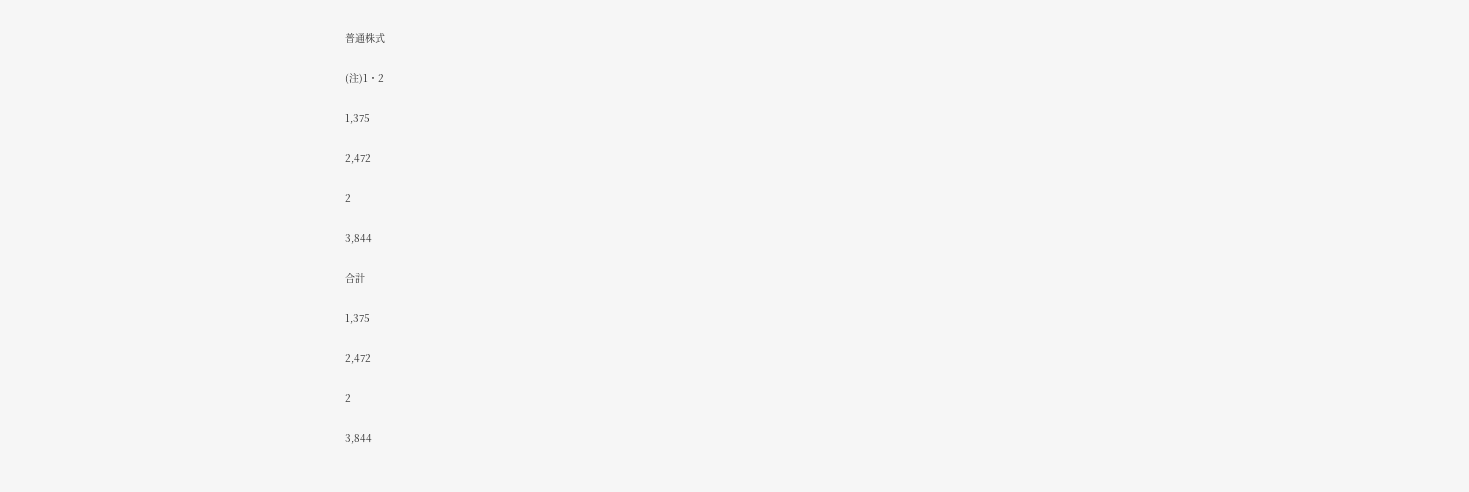普通株式

(注)1・2

1,375

2,472

2

3,844

合計

1,375

2,472

2

3,844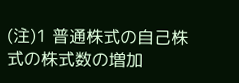(注)1 普通株式の自己株式の株式数の増加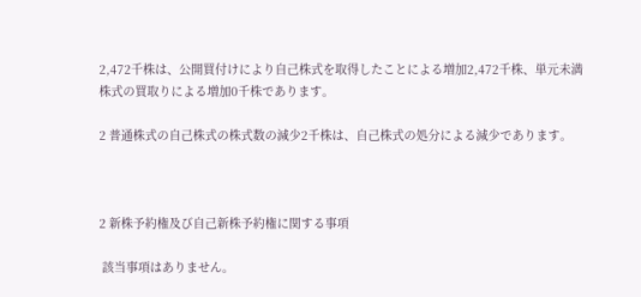2,472千株は、公開買付けにより自己株式を取得したことによる増加2,472千株、単元未満株式の買取りによる増加0千株であります。

2 普通株式の自己株式の株式数の減少2千株は、自己株式の処分による減少であります。



2 新株予約権及び自己新株予約権に関する事項

 該当事項はありません。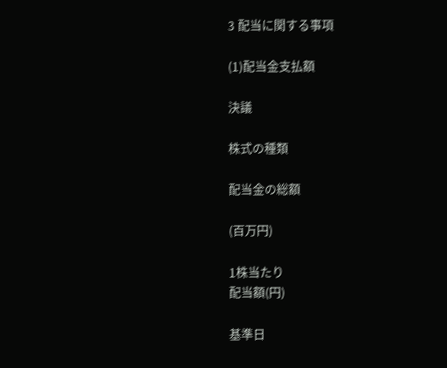3 配当に関する事項

(1)配当金支払額

決議

株式の種類

配当金の総額

(百万円)

1株当たり
配当額(円)

基準日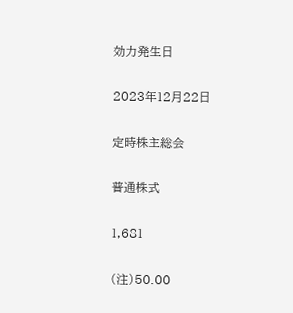効力発生日

2023年12月22日

定時株主総会

普通株式

1,681

(注)50.00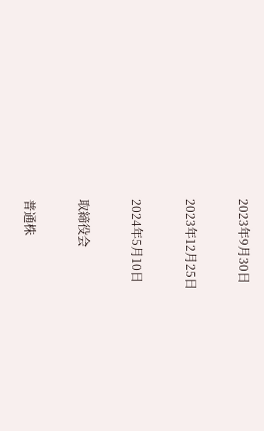2023年9月30日

2023年12月25日

2024年5月10日

取締役会

普通株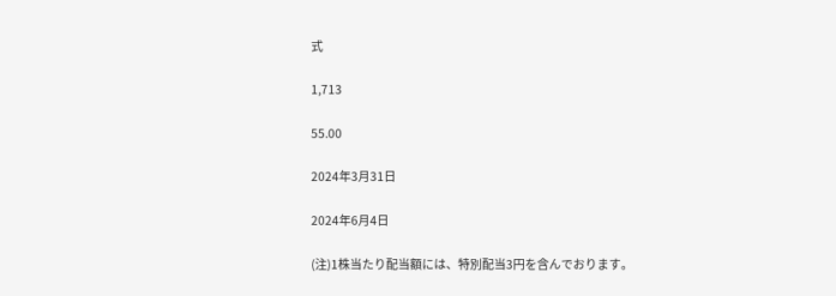式

1,713

55.00

2024年3月31日

2024年6月4日

(注)1株当たり配当額には、特別配当3円を含んでおります。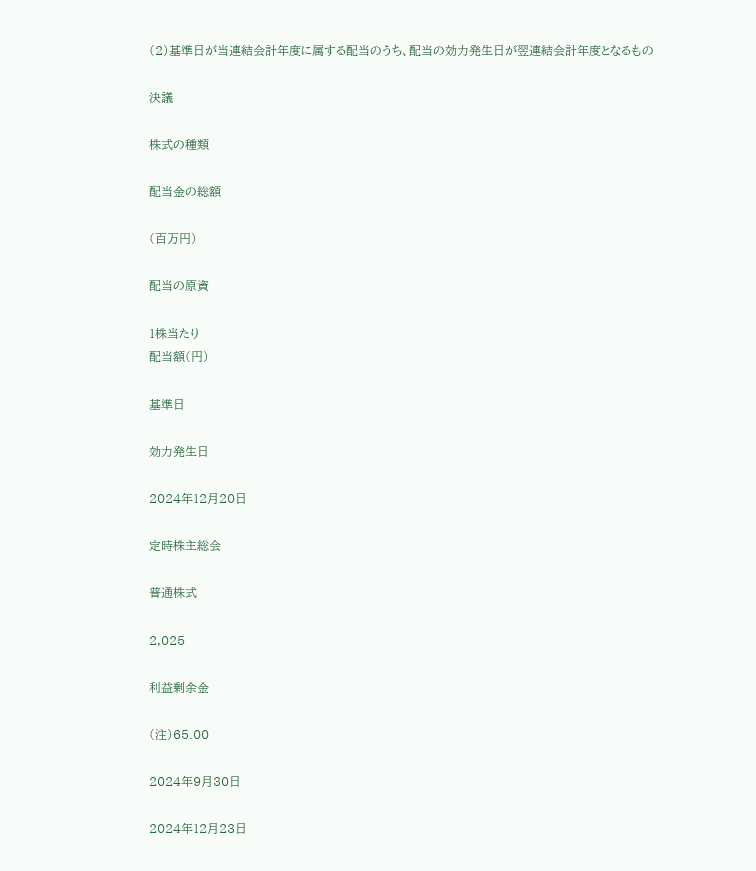(2)基準日が当連結会計年度に属する配当のうち、配当の効力発生日が翌連結会計年度となるもの

決議

株式の種類

配当金の総額

(百万円)

配当の原資

1株当たり
配当額(円)

基準日

効力発生日

2024年12月20日

定時株主総会

普通株式

2,025

利益剰余金

(注)65.00

2024年9月30日

2024年12月23日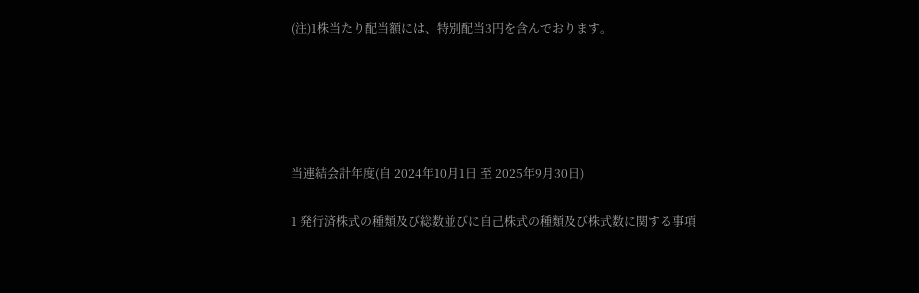(注)1株当たり配当額には、特別配当3円を含んでおります。





当連結会計年度(自 2024年10月1日 至 2025年9月30日)

1 発行済株式の種類及び総数並びに自己株式の種類及び株式数に関する事項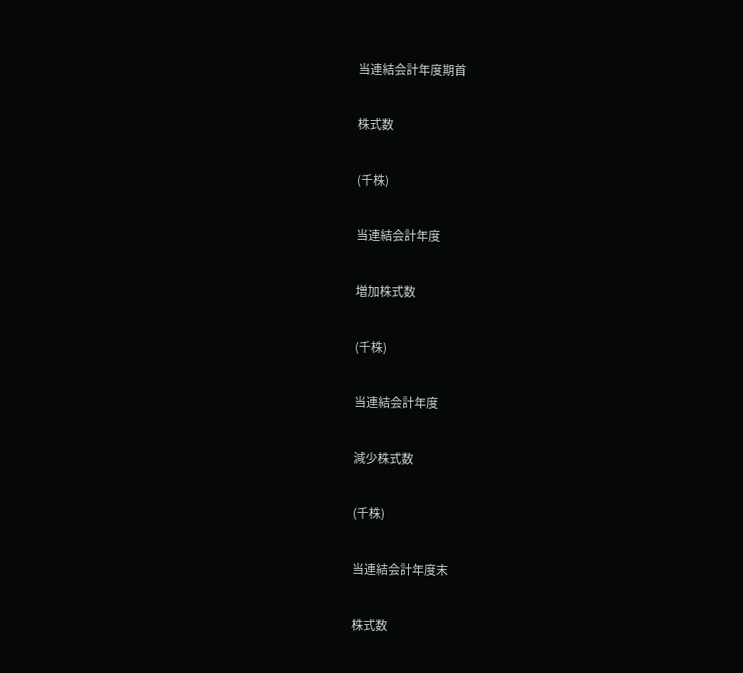当連結会計年度期首

株式数

(千株)

当連結会計年度

増加株式数

(千株)

当連結会計年度

減少株式数

(千株)

当連結会計年度末

株式数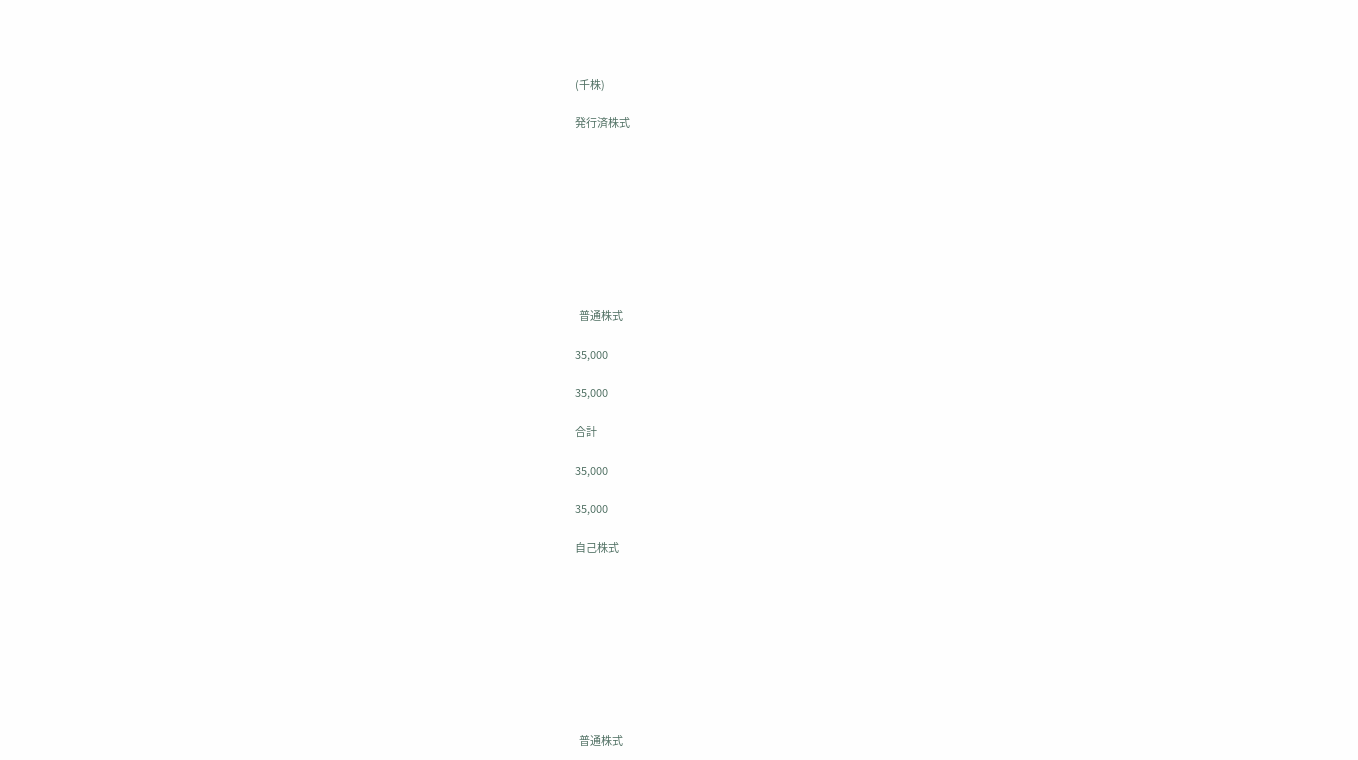(千株)

発行済株式









  普通株式

35,000

35,000

合計

35,000

35,000

自己株式









  普通株式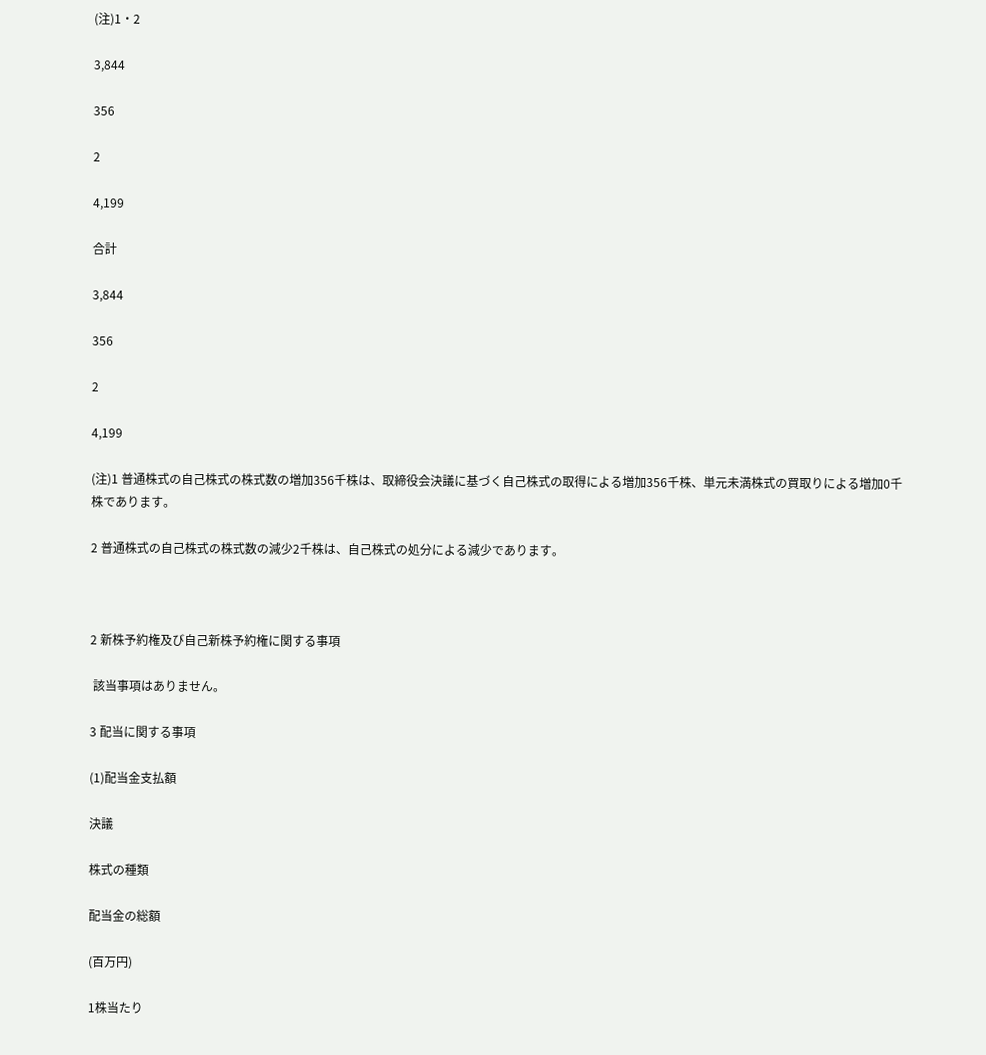(注)1・2

3,844

356

2

4,199

合計

3,844

356

2

4,199

(注)1 普通株式の自己株式の株式数の増加356千株は、取締役会決議に基づく自己株式の取得による増加356千株、単元未満株式の買取りによる増加0千株であります。

2 普通株式の自己株式の株式数の減少2千株は、自己株式の処分による減少であります。



2 新株予約権及び自己新株予約権に関する事項

 該当事項はありません。

3 配当に関する事項

(1)配当金支払額

決議

株式の種類

配当金の総額

(百万円)

1株当たり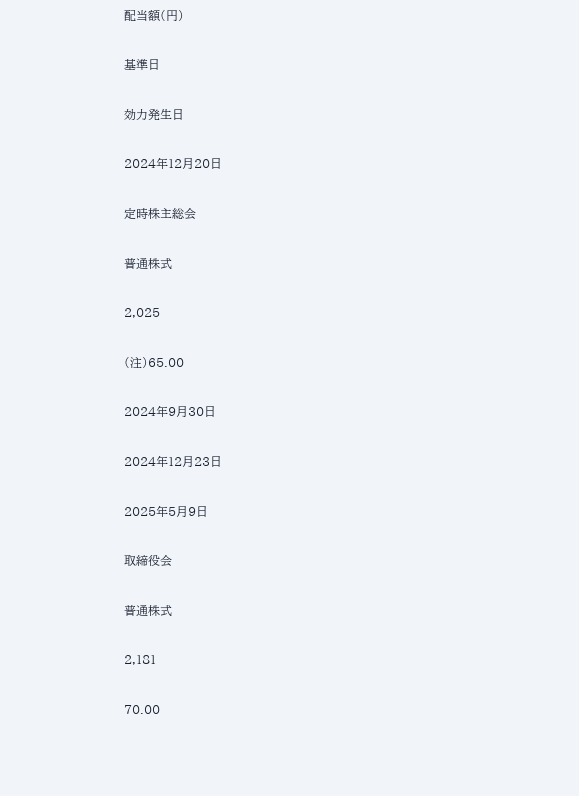配当額(円)

基準日

効力発生日

2024年12月20日

定時株主総会

普通株式

2,025

(注)65.00

2024年9月30日

2024年12月23日

2025年5月9日

取締役会

普通株式

2,181

70.00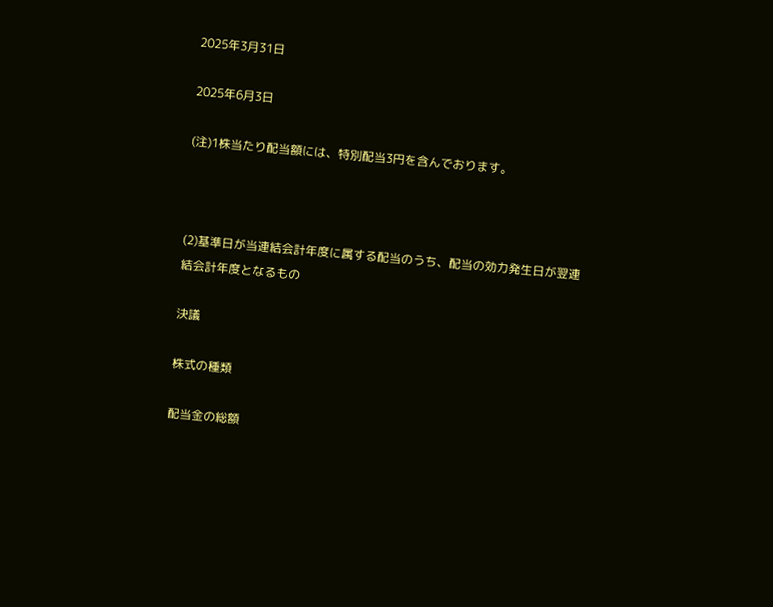2025年3月31日

2025年6月3日

(注)1株当たり配当額には、特別配当3円を含んでおります。



(2)基準日が当連結会計年度に属する配当のうち、配当の効力発生日が翌連結会計年度となるもの

決議

株式の種類

配当金の総額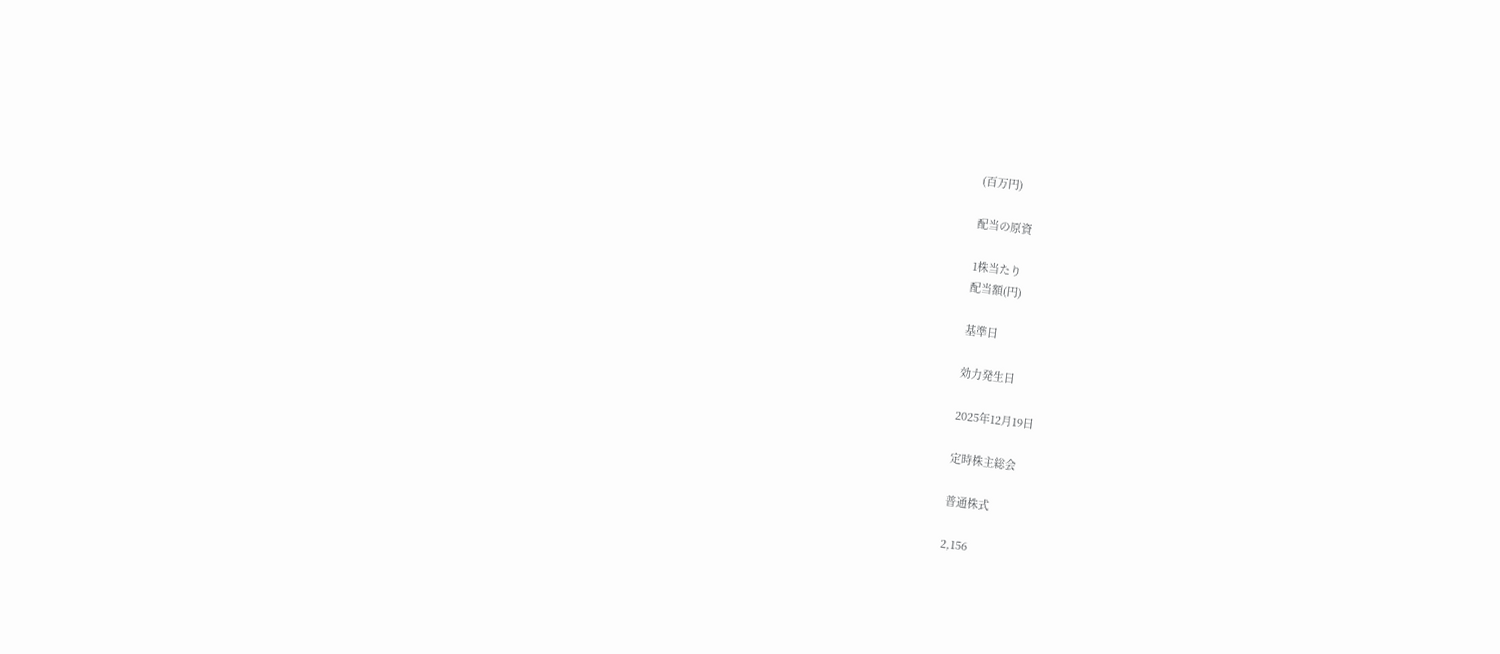(百万円)

配当の原資

1株当たり
配当額(円)

基準日

効力発生日

2025年12月19日

定時株主総会

普通株式

2,156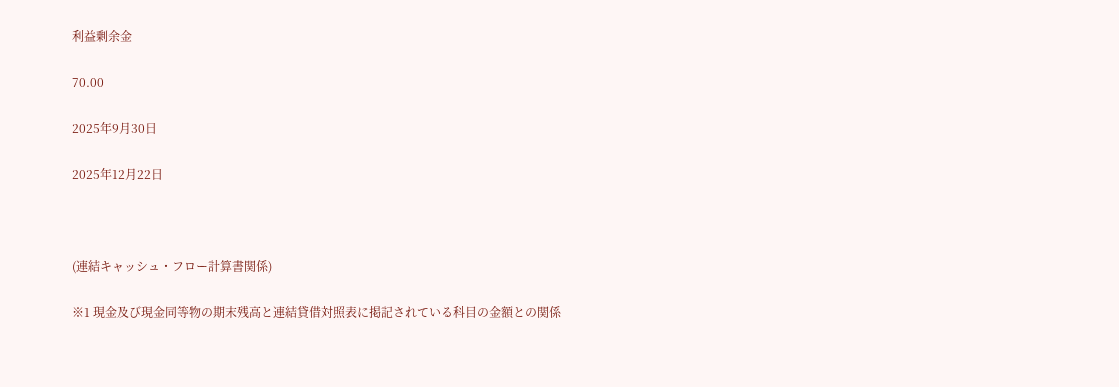利益剰余金

70.00

2025年9月30日

2025年12月22日



(連結キャッシュ・フロー計算書関係)

※1 現金及び現金同等物の期末残高と連結貸借対照表に掲記されている科目の金額との関係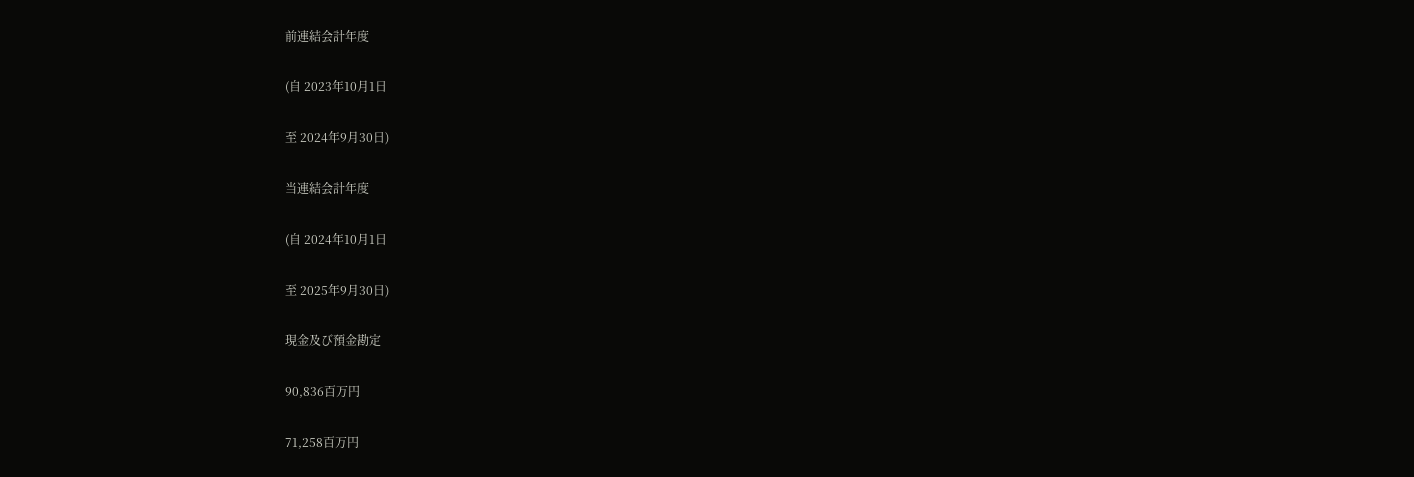前連結会計年度

(自 2023年10月1日

至 2024年9月30日)

当連結会計年度

(自 2024年10月1日

至 2025年9月30日)

現金及び預金勘定

90,836百万円

71,258百万円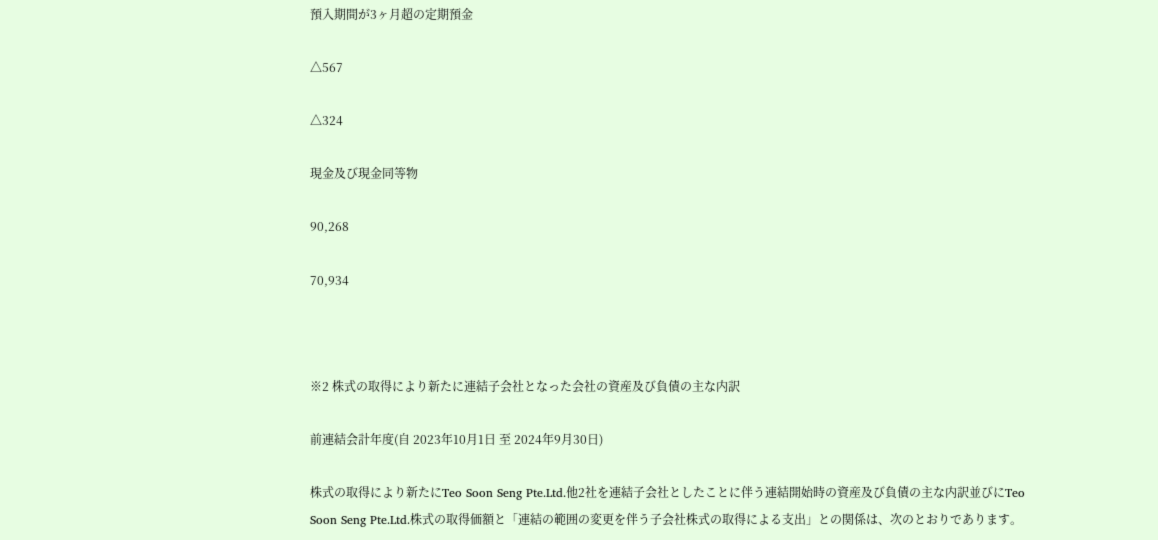預入期間が3ヶ月超の定期預金

△567

△324

現金及び現金同等物

90,268

70,934



※2 株式の取得により新たに連結子会社となった会社の資産及び負債の主な内訳

前連結会計年度(自 2023年10月1日 至 2024年9月30日)

株式の取得により新たにTeo Soon Seng Pte.Ltd.他2社を連結子会社としたことに伴う連結開始時の資産及び負債の主な内訳並びにTeo Soon Seng Pte.Ltd.株式の取得価額と「連結の範囲の変更を伴う子会社株式の取得による支出」との関係は、次のとおりであります。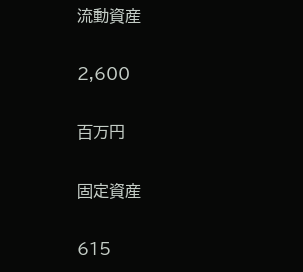流動資産

2,600

百万円

固定資産

615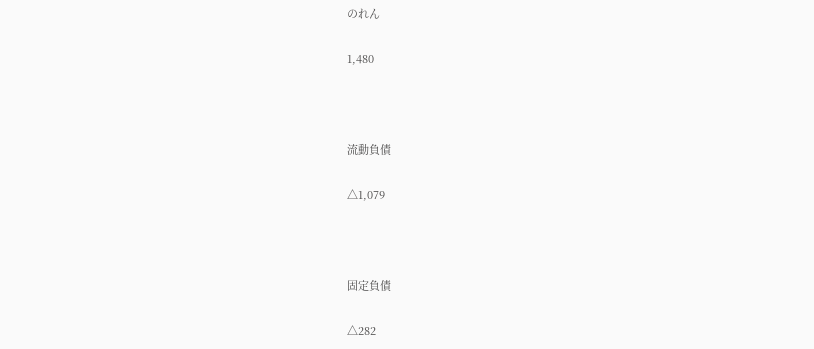のれん

1,480



流動負債

△1,079



固定負債

△282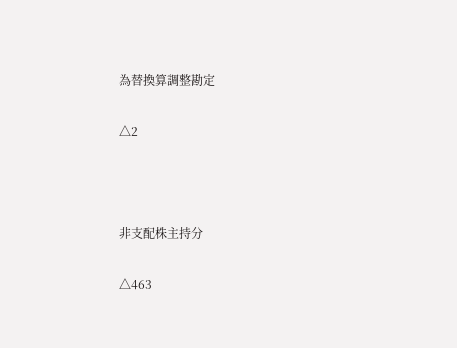為替換算調整勘定

△2



非支配株主持分

△463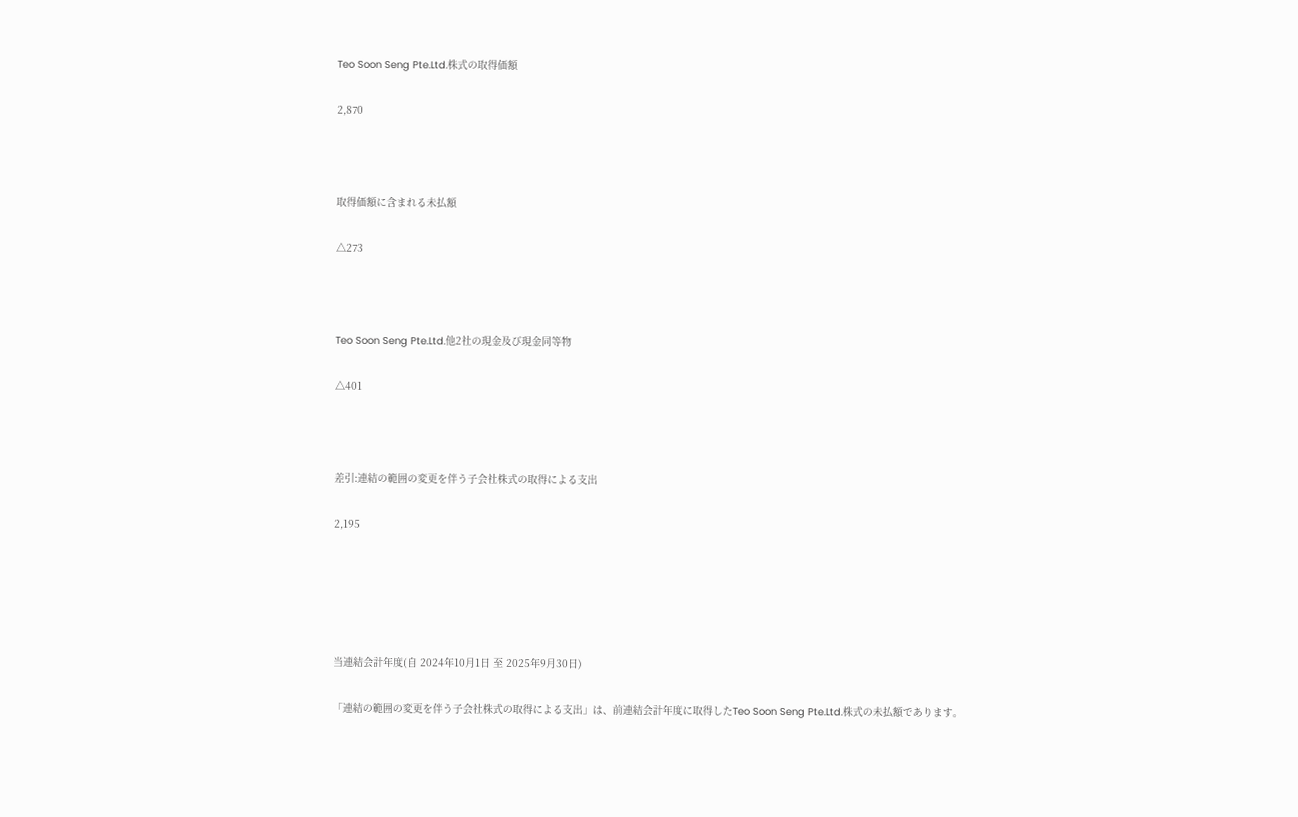Teo Soon Seng Pte.Ltd.株式の取得価額

2,870



取得価額に含まれる未払額

△273



Teo Soon Seng Pte.Ltd.他2社の現金及び現金同等物

△401



差引:連結の範囲の変更を伴う子会社株式の取得による支出

2,195





当連結会計年度(自 2024年10月1日 至 2025年9月30日)

「連結の範囲の変更を伴う子会社株式の取得による支出」は、前連結会計年度に取得したTeo Soon Seng Pte.Ltd.株式の未払額であります。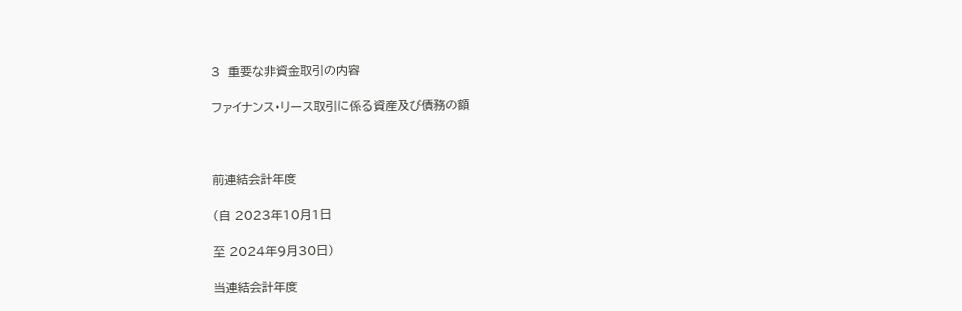3  重要な非資金取引の内容

ファイナンス・リース取引に係る資産及び債務の額



前連結会計年度

(自 2023年10月1日

至 2024年9月30日)

当連結会計年度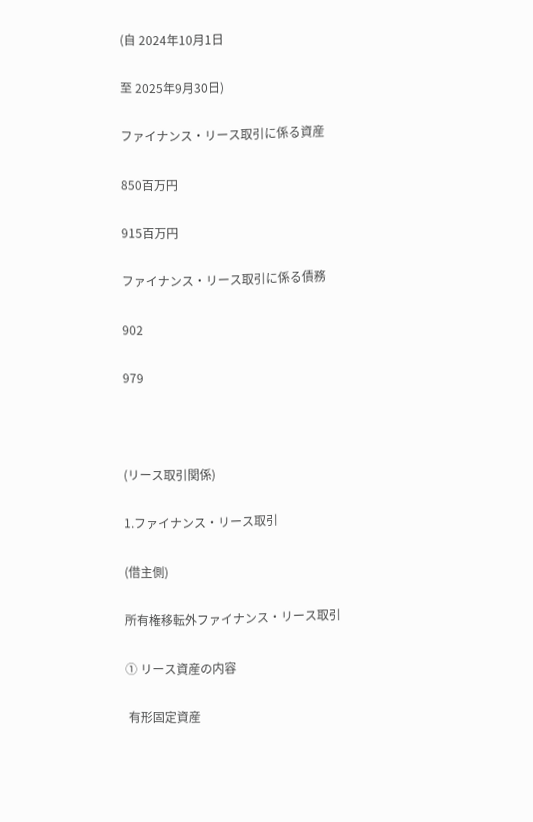(自 2024年10月1日

至 2025年9月30日)

ファイナンス・リース取引に係る資産

850百万円

915百万円

ファイナンス・リース取引に係る債務

902

979



(リース取引関係)

1.ファイナンス・リース取引

(借主側)

所有権移転外ファイナンス・リース取引

① リース資産の内容

 有形固定資産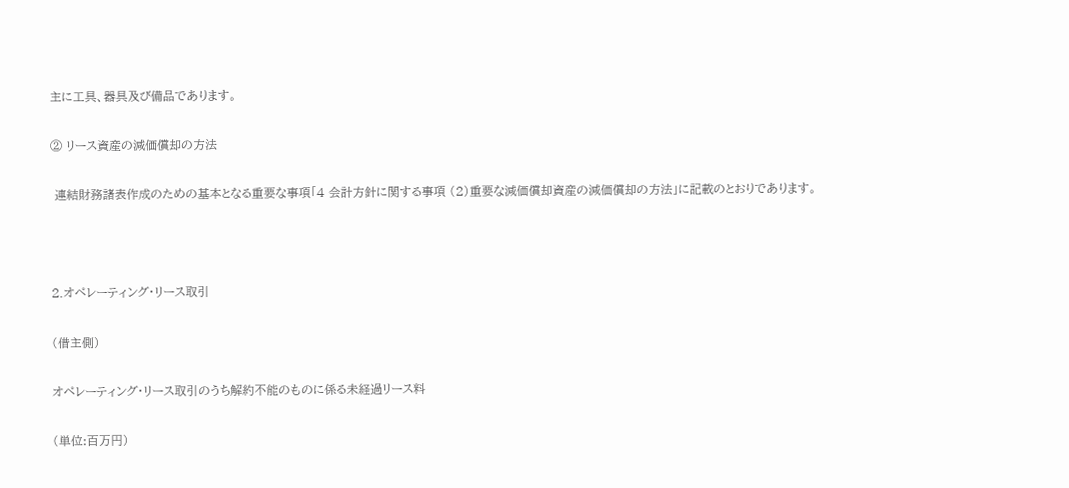主に工具、器具及び備品であります。

② リース資産の減価償却の方法

 連結財務諸表作成のための基本となる重要な事項「4 会計方針に関する事項 (2)重要な減価償却資産の減価償却の方法」に記載のとおりであります。



2.オペレーティング・リース取引

(借主側)

オペレーティング・リース取引のうち解約不能のものに係る未経過リース料

(単位:百万円)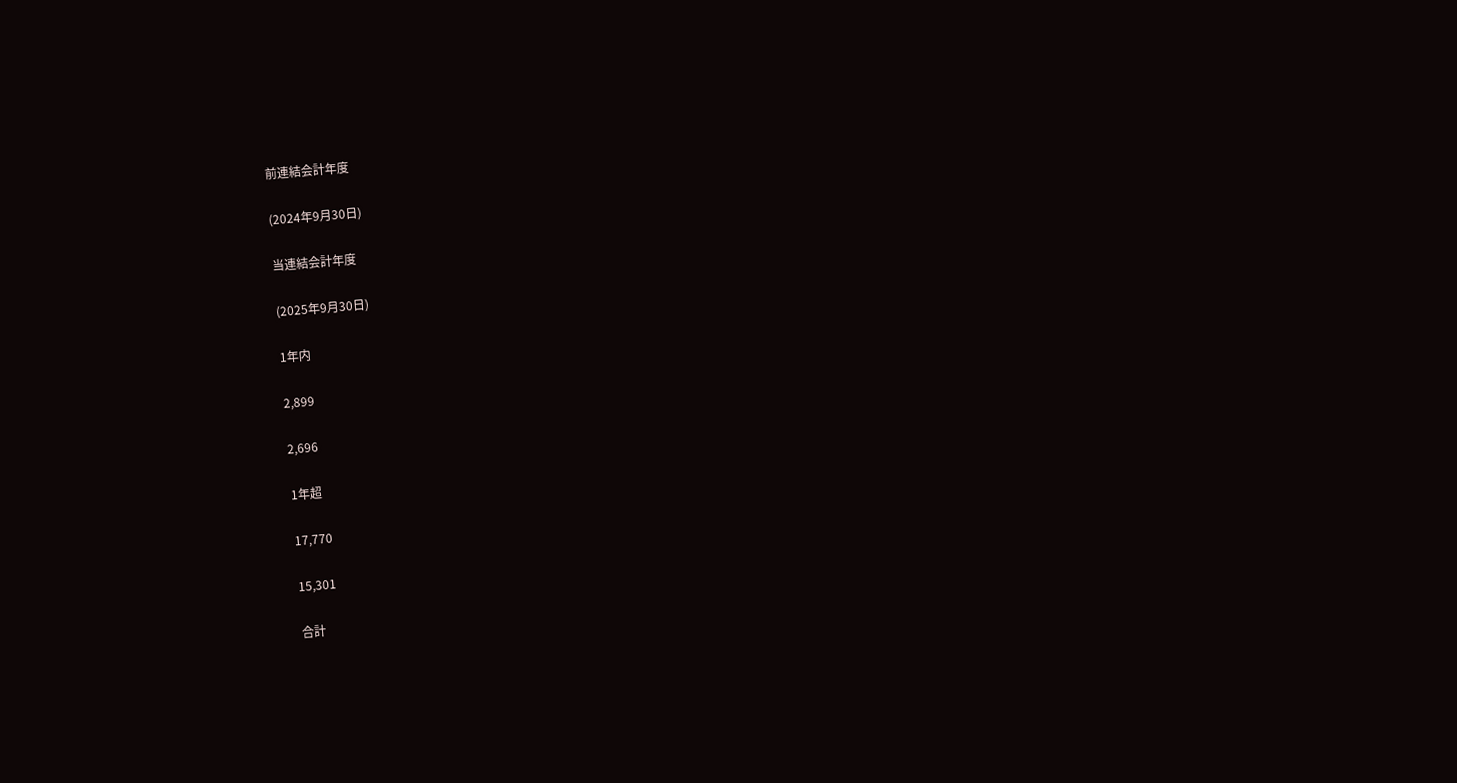前連結会計年度

(2024年9月30日)

当連結会計年度

(2025年9月30日)

1年内

2,899

2,696

1年超

17,770

15,301

合計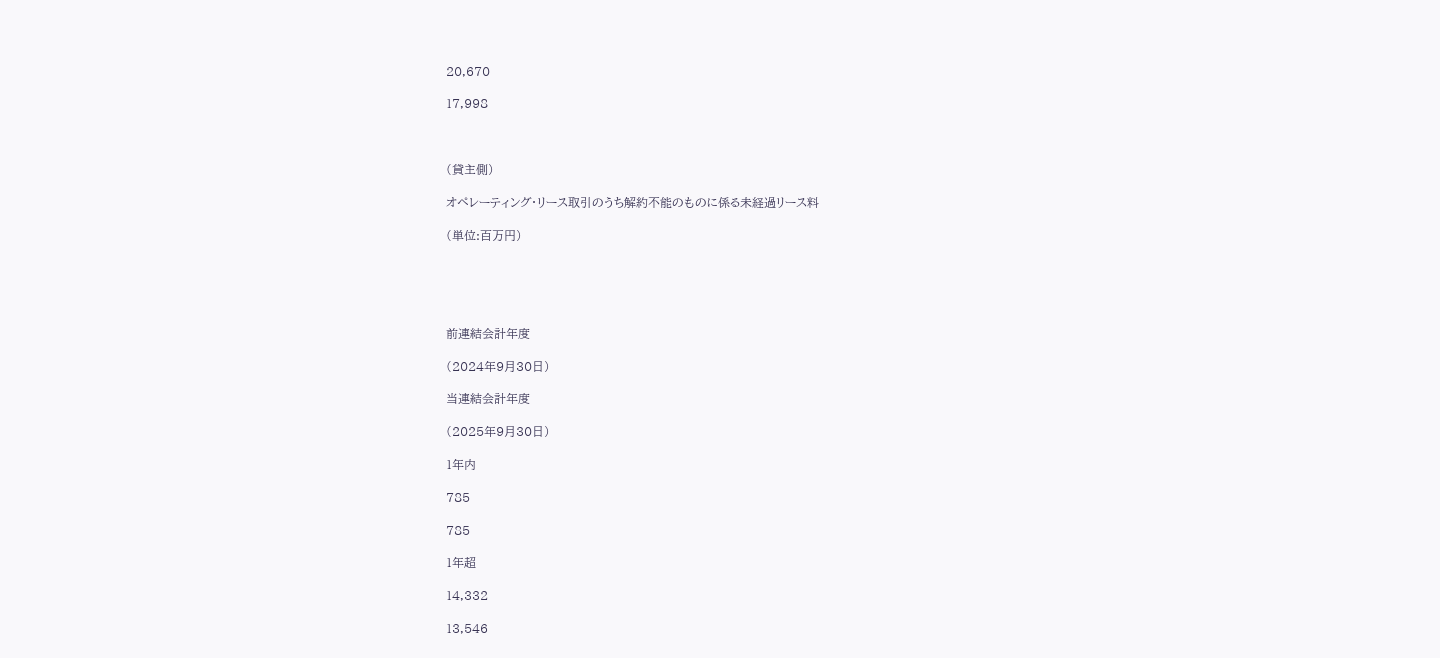20,670

17,998



(貸主側)

オペレーティング・リース取引のうち解約不能のものに係る未経過リース料

(単位:百万円)





前連結会計年度

(2024年9月30日)

当連結会計年度

(2025年9月30日)

1年内

785

785

1年超

14,332

13,546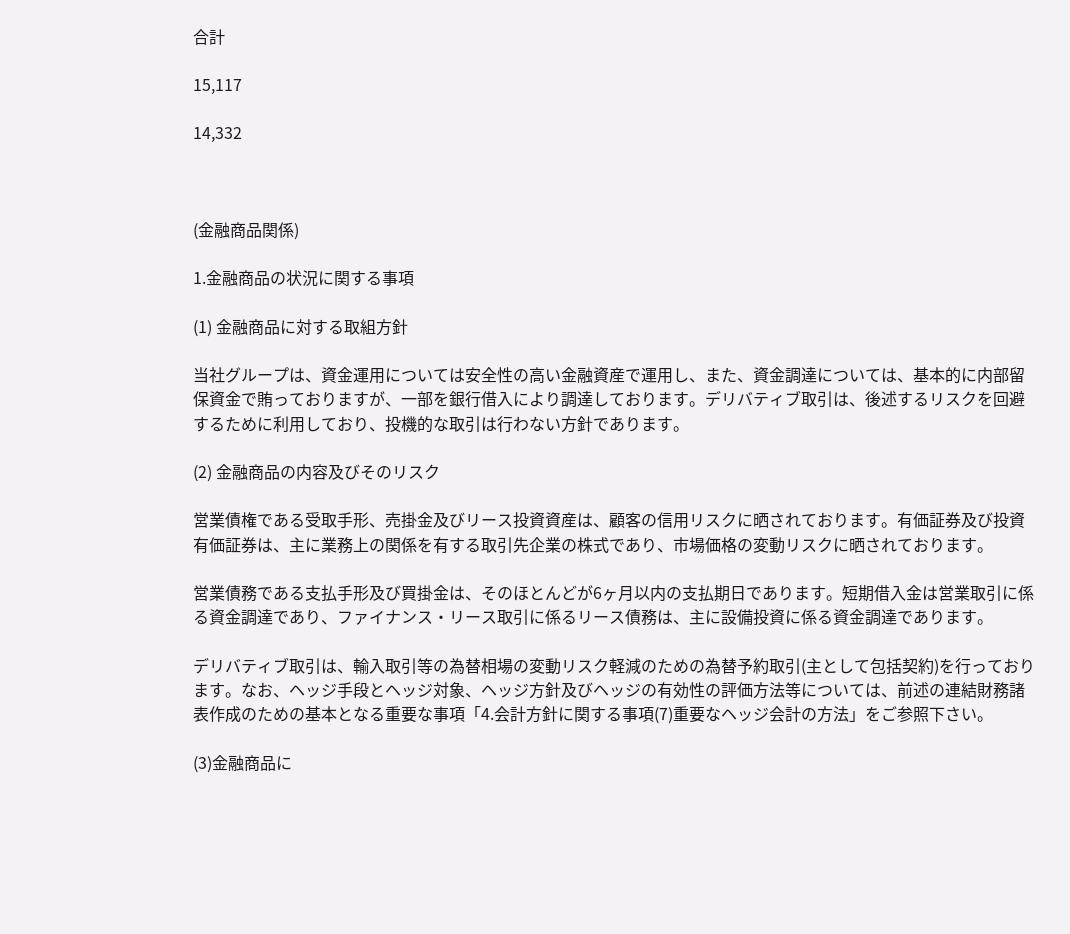合計

15,117

14,332



(金融商品関係)

1.金融商品の状況に関する事項

(1) 金融商品に対する取組方針

当社グループは、資金運用については安全性の高い金融資産で運用し、また、資金調達については、基本的に内部留保資金で賄っておりますが、一部を銀行借入により調達しております。デリバティブ取引は、後述するリスクを回避するために利用しており、投機的な取引は行わない方針であります。

(2) 金融商品の内容及びそのリスク

営業債権である受取手形、売掛金及びリース投資資産は、顧客の信用リスクに晒されております。有価証券及び投資有価証券は、主に業務上の関係を有する取引先企業の株式であり、市場価格の変動リスクに晒されております。

営業債務である支払手形及び買掛金は、そのほとんどが6ヶ月以内の支払期日であります。短期借入金は営業取引に係る資金調達であり、ファイナンス・リース取引に係るリース債務は、主に設備投資に係る資金調達であります。

デリバティブ取引は、輸入取引等の為替相場の変動リスク軽減のための為替予約取引(主として包括契約)を行っております。なお、ヘッジ手段とヘッジ対象、ヘッジ方針及びヘッジの有効性の評価方法等については、前述の連結財務諸表作成のための基本となる重要な事項「4.会計方針に関する事項(7)重要なヘッジ会計の方法」をご参照下さい。

(3)金融商品に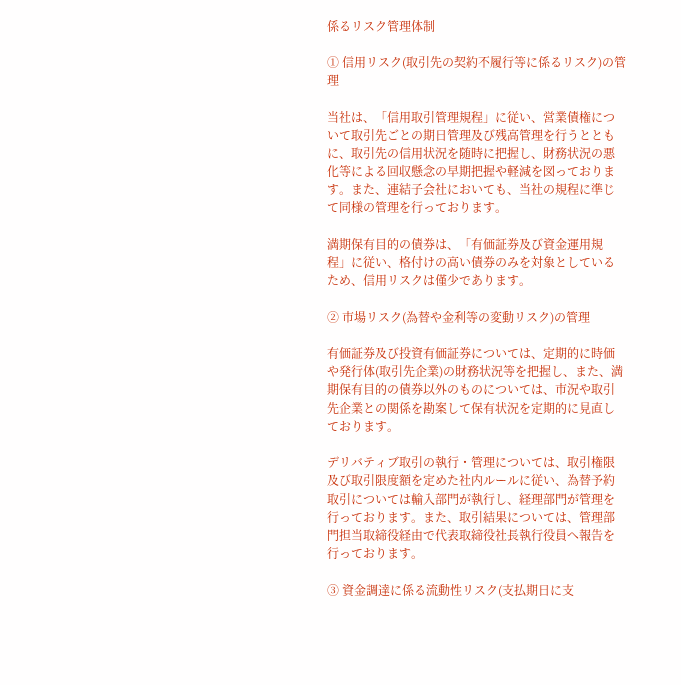係るリスク管理体制

① 信用リスク(取引先の契約不履行等に係るリスク)の管理

当社は、「信用取引管理規程」に従い、営業債権について取引先ごとの期日管理及び残高管理を行うとともに、取引先の信用状況を随時に把握し、財務状況の悪化等による回収懸念の早期把握や軽減を図っております。また、連結子会社においても、当社の規程に準じて同様の管理を行っております。

満期保有目的の債券は、「有価証券及び資金運用規程」に従い、格付けの高い債券のみを対象としているため、信用リスクは僅少であります。

② 市場リスク(為替や金利等の変動リスク)の管理

有価証券及び投資有価証券については、定期的に時価や発行体(取引先企業)の財務状況等を把握し、また、満期保有目的の債券以外のものについては、市況や取引先企業との関係を勘案して保有状況を定期的に見直しております。

デリバティブ取引の執行・管理については、取引権限及び取引限度額を定めた社内ルールに従い、為替予約取引については輸入部門が執行し、経理部門が管理を行っております。また、取引結果については、管理部門担当取締役経由で代表取締役社長執行役員へ報告を行っております。

③ 資金調達に係る流動性リスク(支払期日に支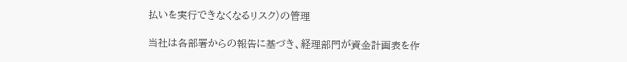払いを実行できなくなるリスク)の管理

当社は各部署からの報告に基づき、経理部門が資金計画表を作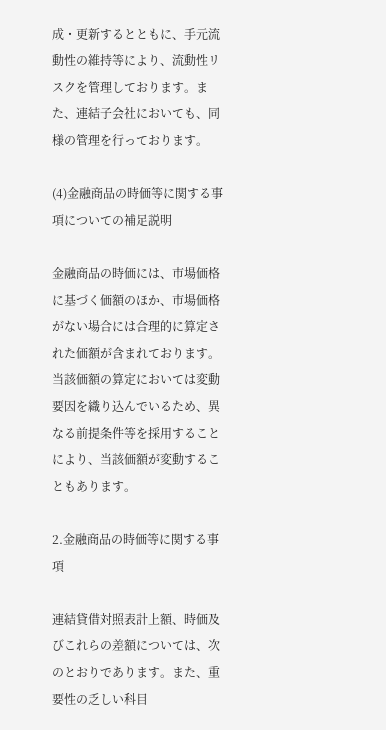成・更新するとともに、手元流動性の維持等により、流動性リスクを管理しております。また、連結子会社においても、同様の管理を行っております。

(4)金融商品の時価等に関する事項についての補足説明

金融商品の時価には、市場価格に基づく価額のほか、市場価格がない場合には合理的に算定された価額が含まれております。当該価額の算定においては変動要因を織り込んでいるため、異なる前提条件等を採用することにより、当該価額が変動することもあります。

2.金融商品の時価等に関する事項

連結貸借対照表計上額、時価及びこれらの差額については、次のとおりであります。また、重要性の乏しい科目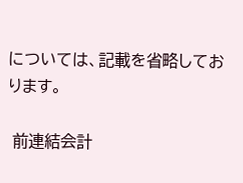については、記載を省略しております。

 前連結会計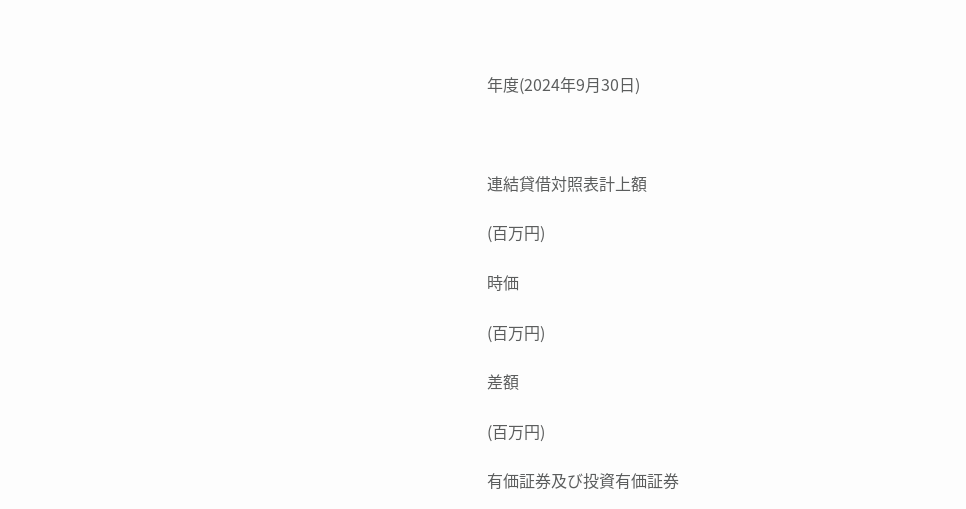年度(2024年9月30日)



連結貸借対照表計上額

(百万円)

時価

(百万円)

差額

(百万円)

有価証券及び投資有価証券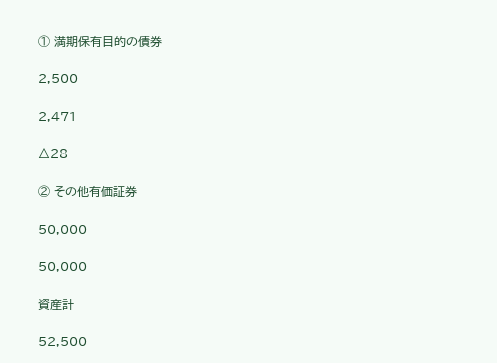① 満期保有目的の債券

2,500

2,471

△28

② その他有価証券

50,000

50,000

資産計

52,500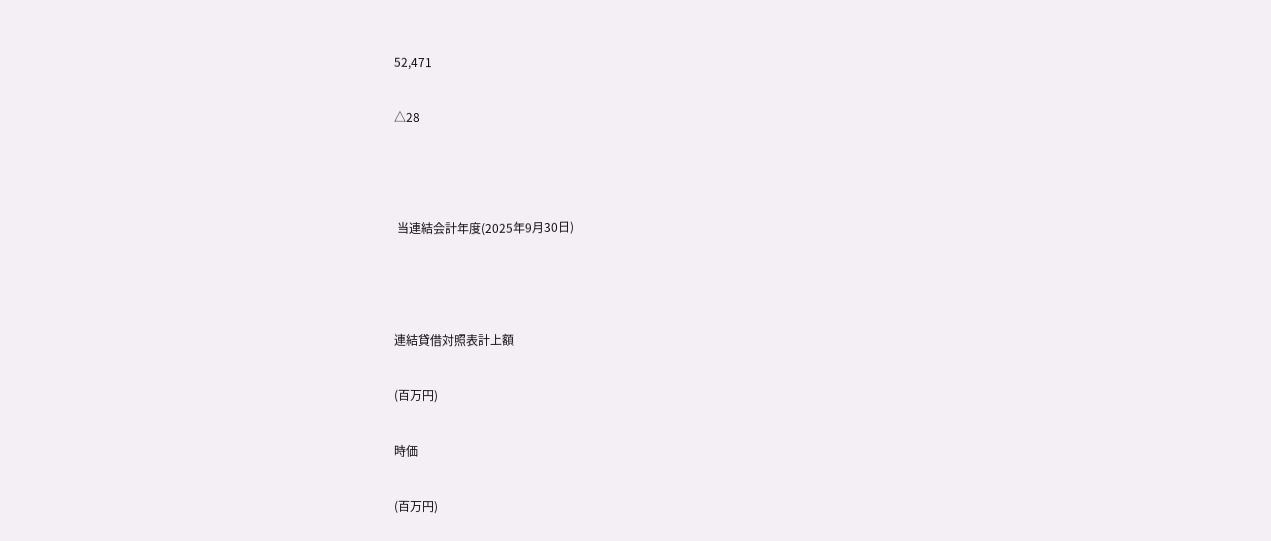52,471

△28



 当連結会計年度(2025年9月30日)



連結貸借対照表計上額

(百万円)

時価

(百万円)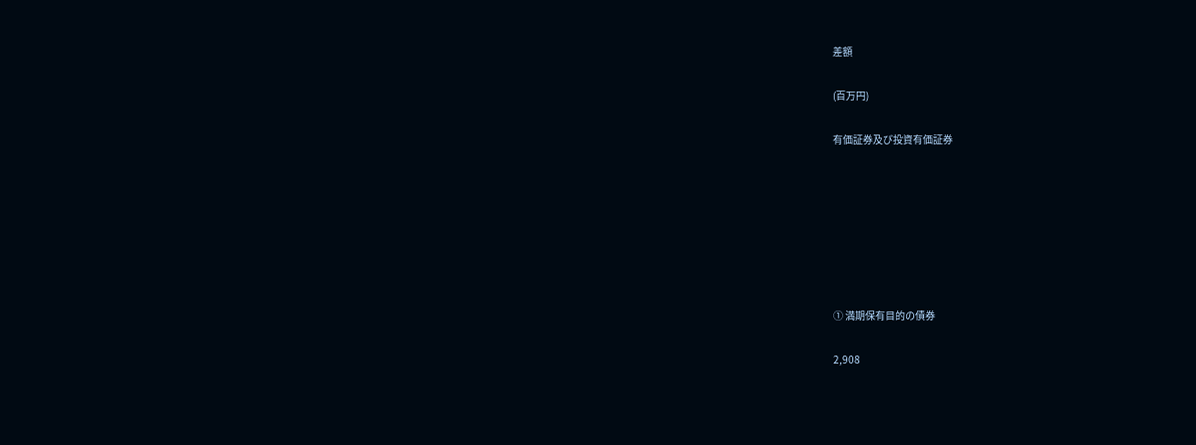差額

(百万円)

有価証券及び投資有価証券







① 満期保有目的の債券

2,908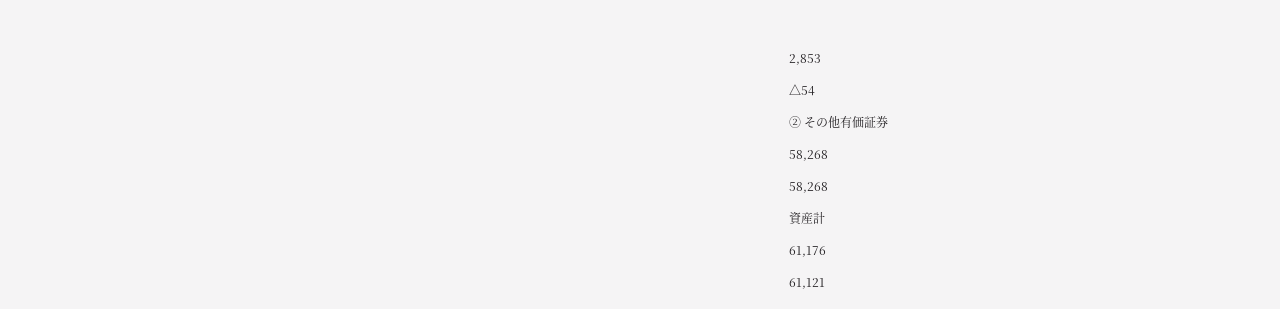2,853

△54

② その他有価証券

58,268

58,268

資産計

61,176

61,121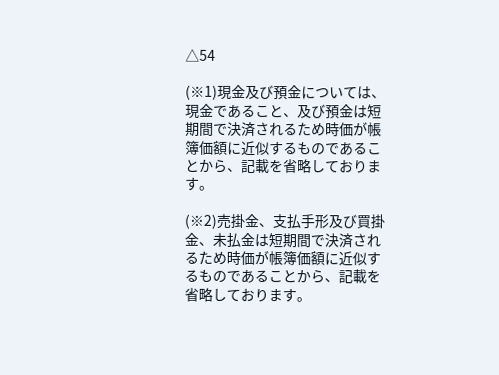△54

(※1)現金及び預金については、現金であること、及び預金は短期間で決済されるため時価が帳簿価額に近似するものであることから、記載を省略しております。

(※2)売掛金、支払手形及び買掛金、未払金は短期間で決済されるため時価が帳簿価額に近似するものであることから、記載を省略しております。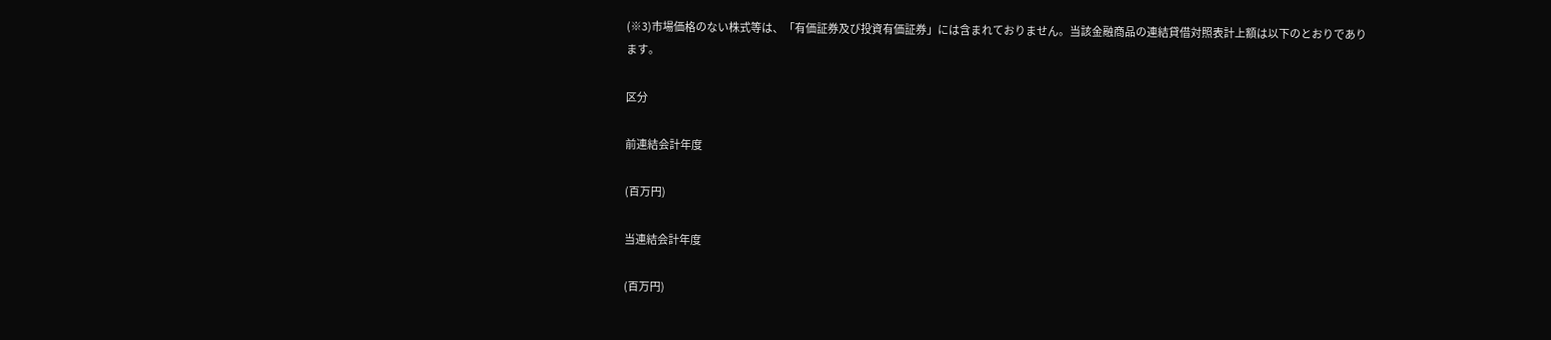(※3)市場価格のない株式等は、「有価証券及び投資有価証券」には含まれておりません。当該金融商品の連結貸借対照表計上額は以下のとおりであります。

区分

前連結会計年度

(百万円)

当連結会計年度

(百万円)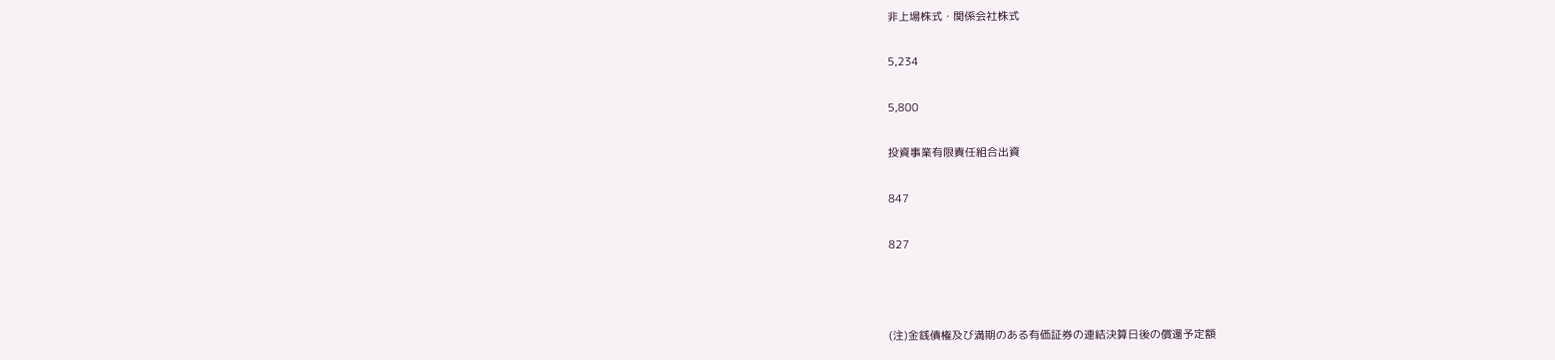非上場株式・関係会社株式

5,234

5,800

投資事業有限責任組合出資

847

827



(注)金銭債権及び満期のある有価証券の連結決算日後の償還予定額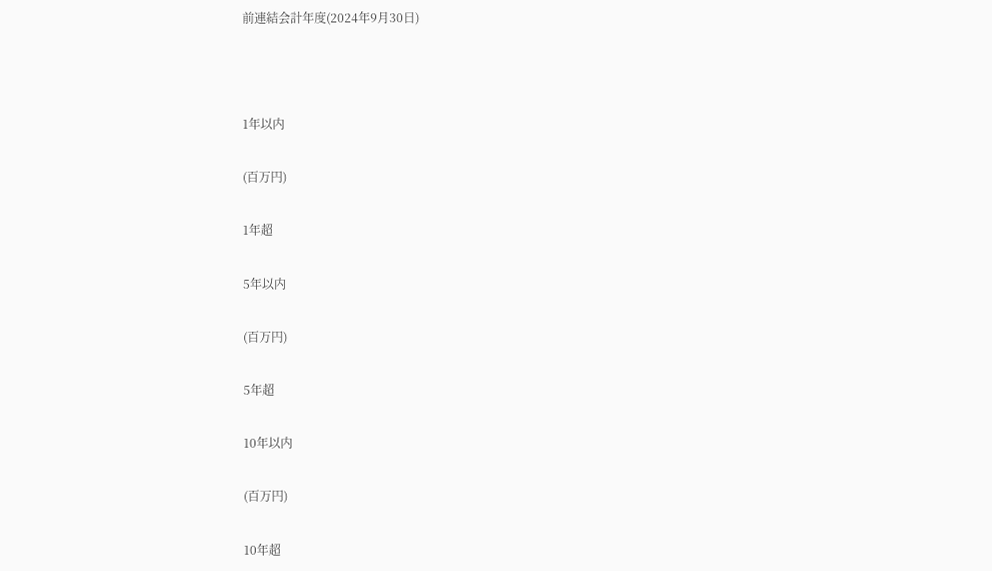前連結会計年度(2024年9月30日)



1年以内

(百万円)

1年超

5年以内

(百万円)

5年超

10年以内

(百万円)

10年超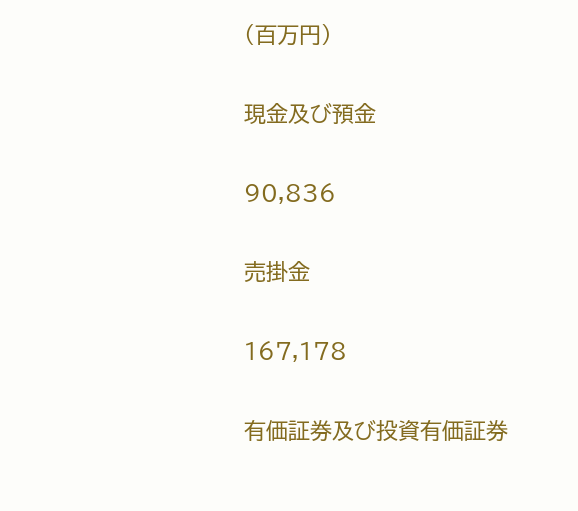(百万円)

現金及び預金

90,836

売掛金

167,178

有価証券及び投資有価証券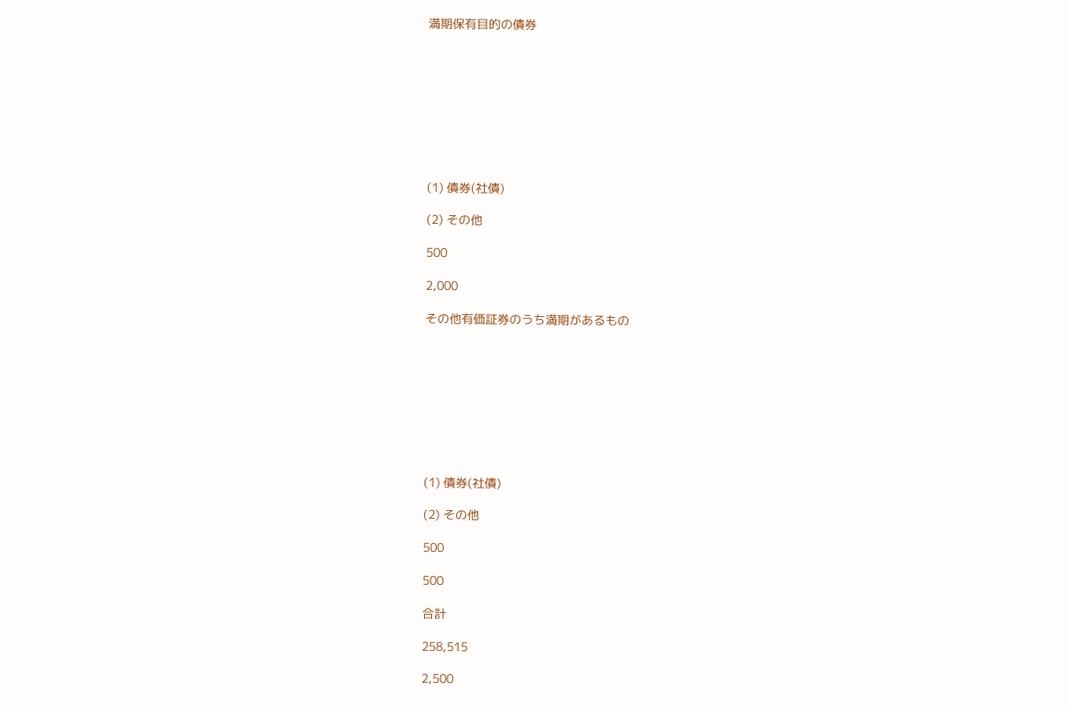満期保有目的の債券









(1) 債券(社債)

(2) その他

500

2,000

その他有価証券のうち満期があるもの









(1) 債券(社債)

(2) その他

500

500

合計

258,515

2,500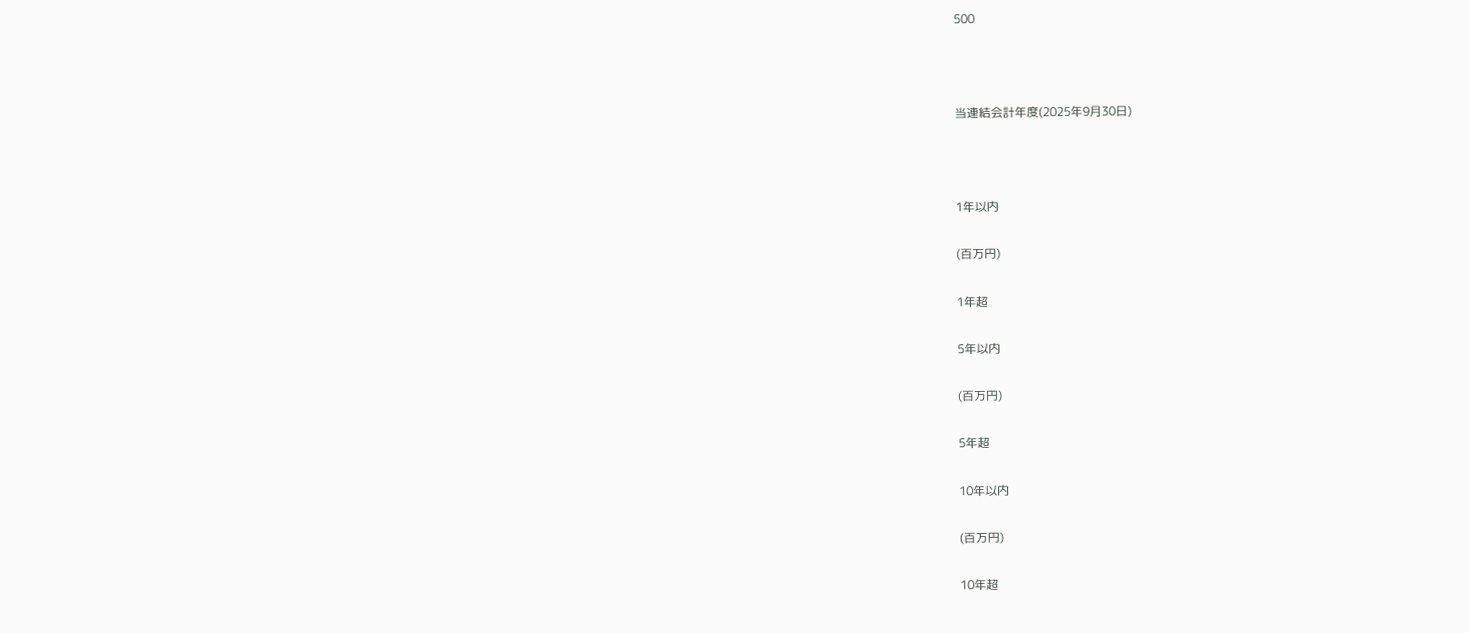500



当連結会計年度(2025年9月30日)



1年以内

(百万円)

1年超

5年以内

(百万円)

5年超

10年以内

(百万円)

10年超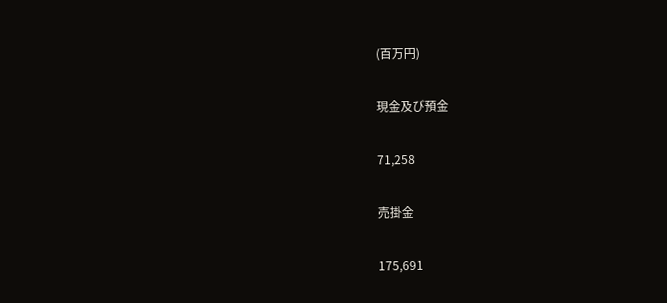(百万円)

現金及び預金

71,258

売掛金

175,691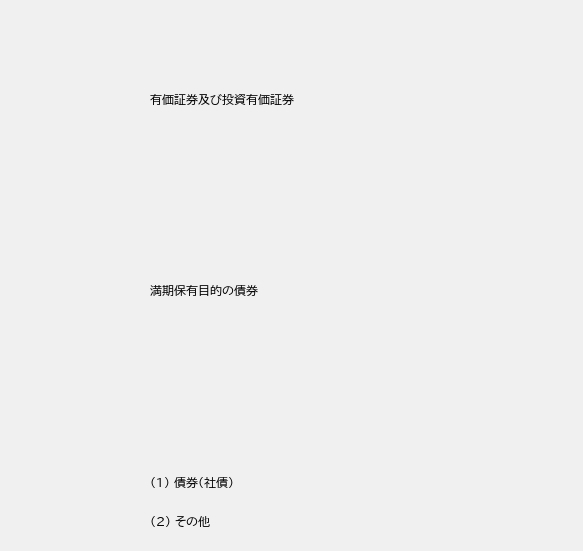有価証券及び投資有価証券









満期保有目的の債券









(1) 債券(社債)

(2) その他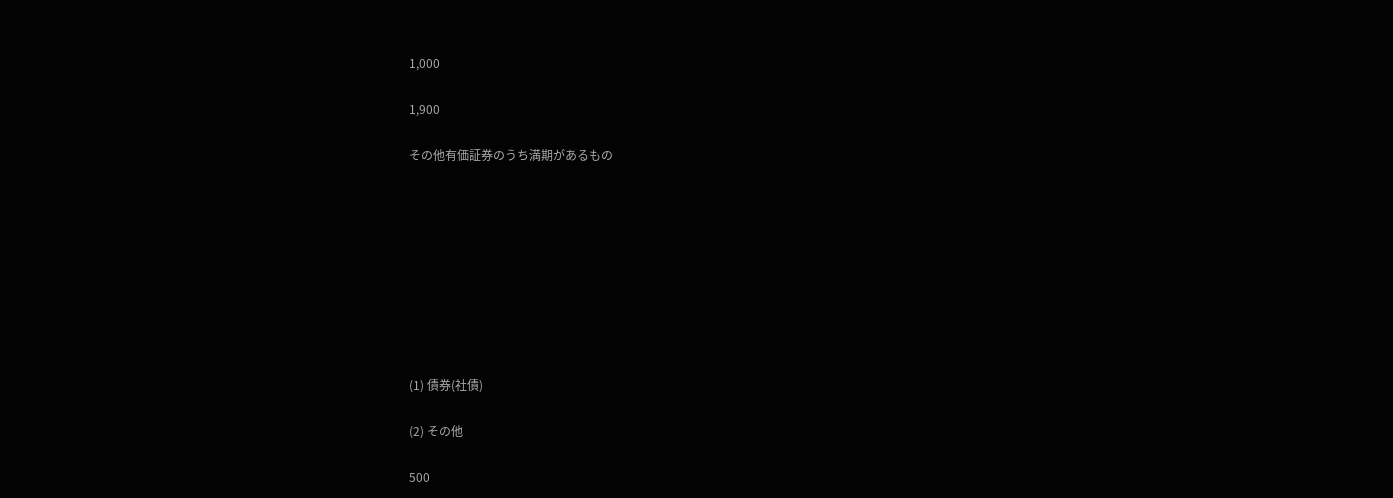1,000

1,900

その他有価証券のうち満期があるもの









(1) 債券(社債)

(2) その他

500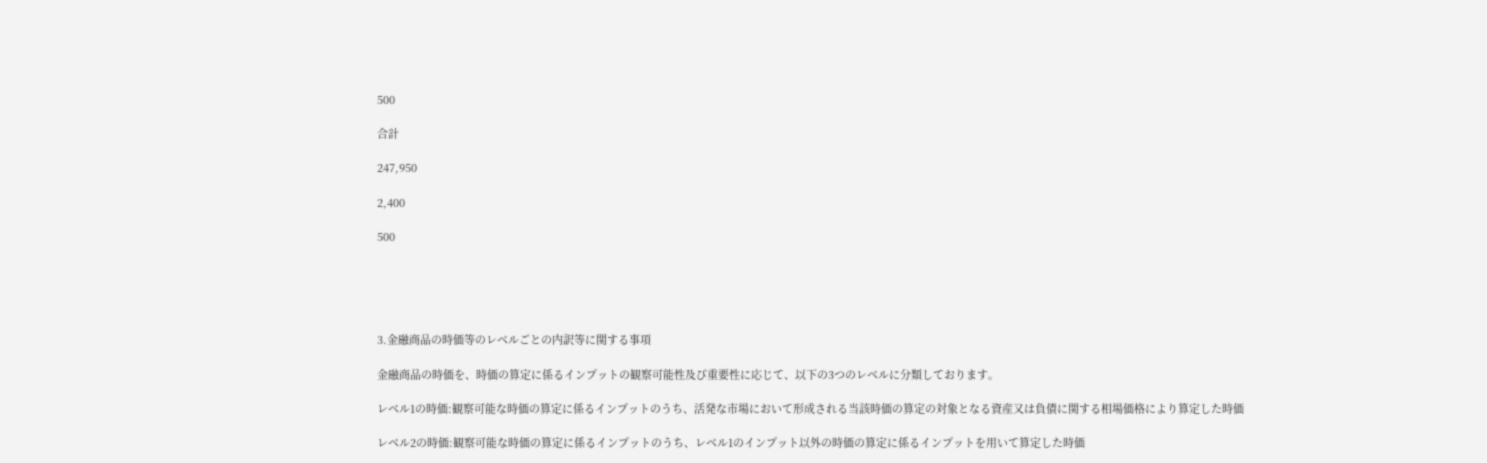500

合計

247,950

2,400

500





3.金融商品の時価等のレベルごとの内訳等に関する事項

金融商品の時価を、時価の算定に係るインプットの観察可能性及び重要性に応じて、以下の3つのレベルに分類しております。

レベル1の時価:観察可能な時価の算定に係るインプットのうち、活発な市場において形成される当該時価の算定の対象となる資産又は負債に関する相場価格により算定した時価

レベル2の時価:観察可能な時価の算定に係るインプットのうち、レベル1のインプット以外の時価の算定に係るインプットを用いて算定した時価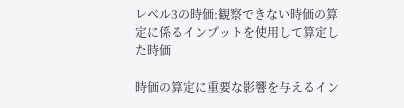レベル3の時価:観察できない時価の算定に係るインプットを使用して算定した時価

時価の算定に重要な影響を与えるイン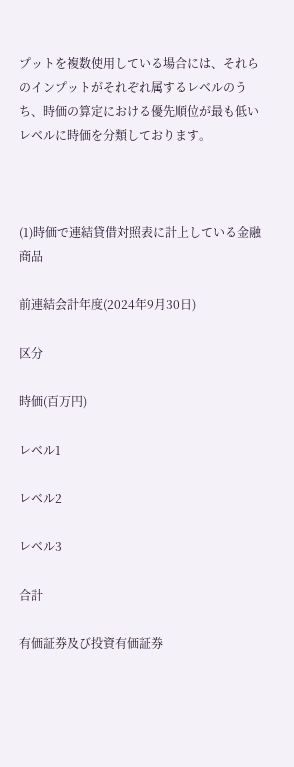プットを複数使用している場合には、それらのインプットがそれぞれ属するレベルのうち、時価の算定における優先順位が最も低いレベルに時価を分類しております。



(1)時価で連結貸借対照表に計上している金融商品

前連結会計年度(2024年9月30日)

区分

時価(百万円)

レベル1

レベル2

レベル3

合計

有価証券及び投資有価証券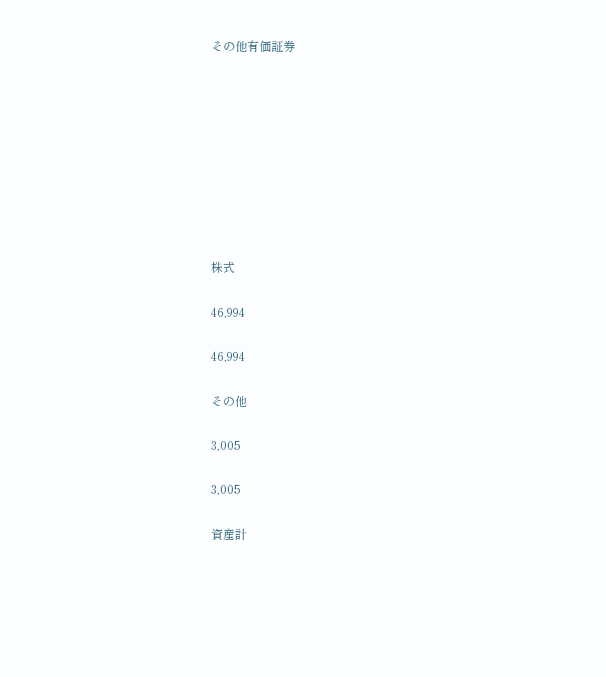その他有価証券









株式

46,994

46,994

その他

3,005

3,005

資産計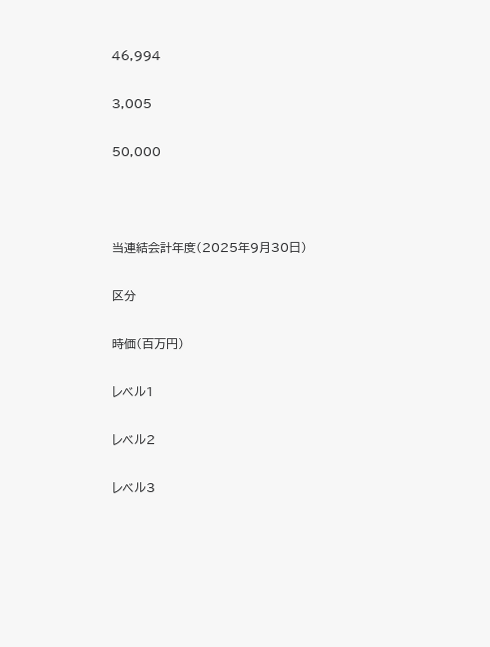46,994

3,005

50,000



当連結会計年度(2025年9月30日)

区分

時価(百万円)

レベル1

レベル2

レベル3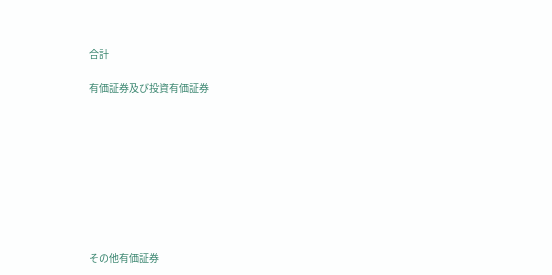合計

有価証券及び投資有価証券









その他有価証券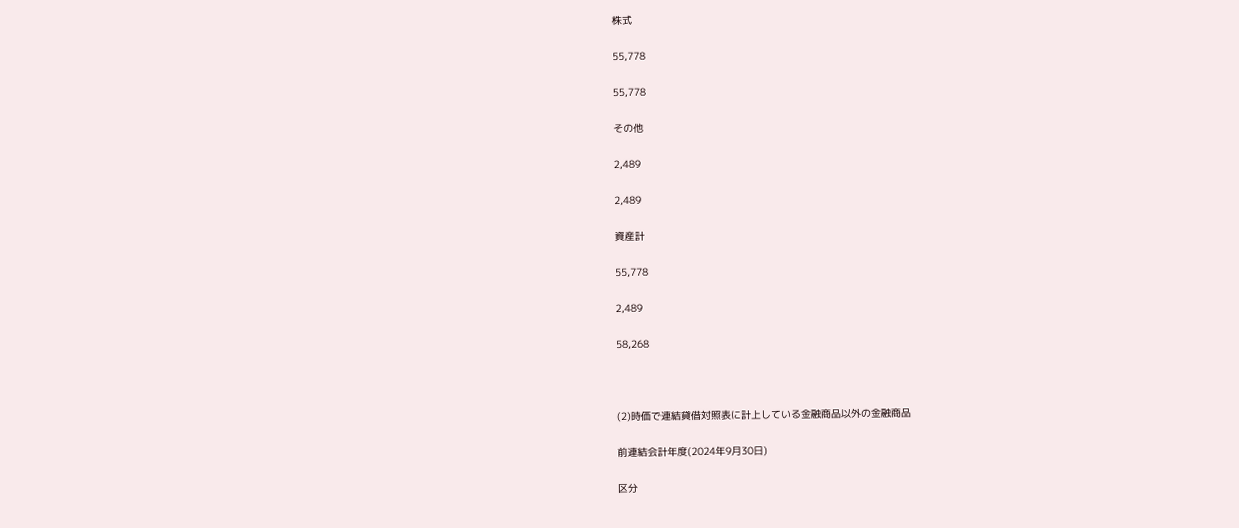株式

55,778

55,778

その他

2,489

2,489

資産計

55,778

2,489

58,268



(2)時価で連結貸借対照表に計上している金融商品以外の金融商品

前連結会計年度(2024年9月30日)

区分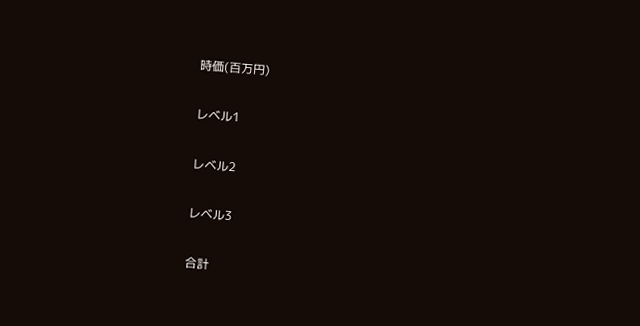時価(百万円)

レベル1

レベル2

レベル3

合計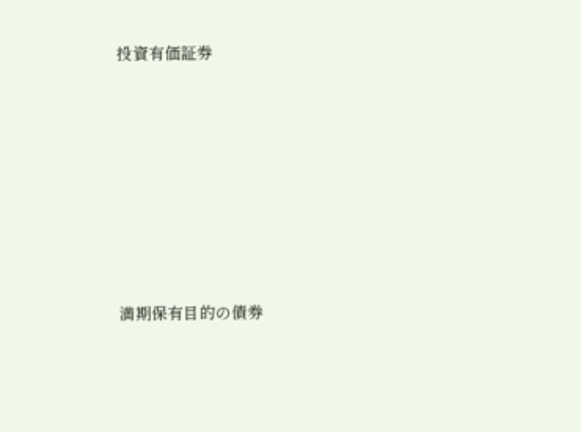投資有価証券









満期保有目的の債券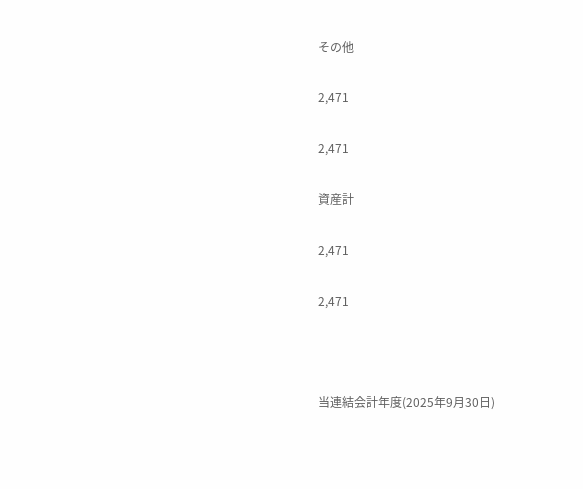その他

2,471

2,471

資産計

2,471

2,471



当連結会計年度(2025年9月30日)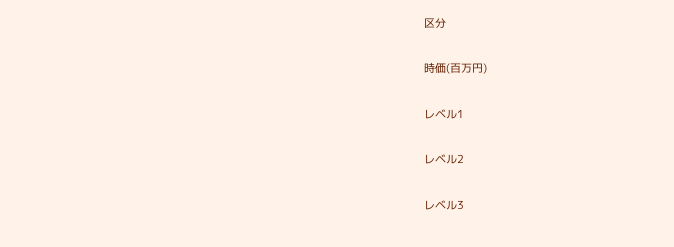区分

時価(百万円)

レベル1

レベル2

レベル3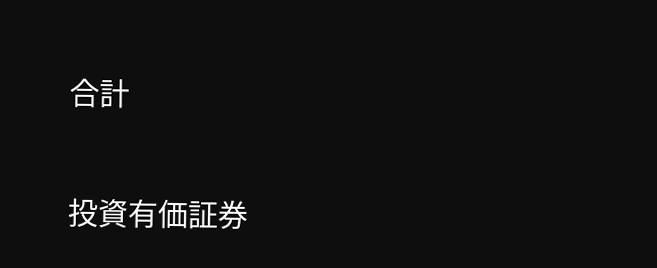合計

投資有価証券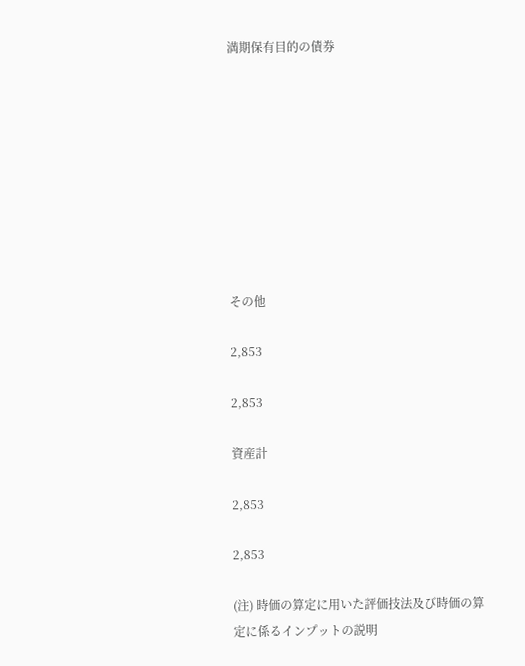満期保有目的の債券









その他

2,853

2,853

資産計

2,853

2,853

(注) 時価の算定に用いた評価技法及び時価の算定に係るインプットの説明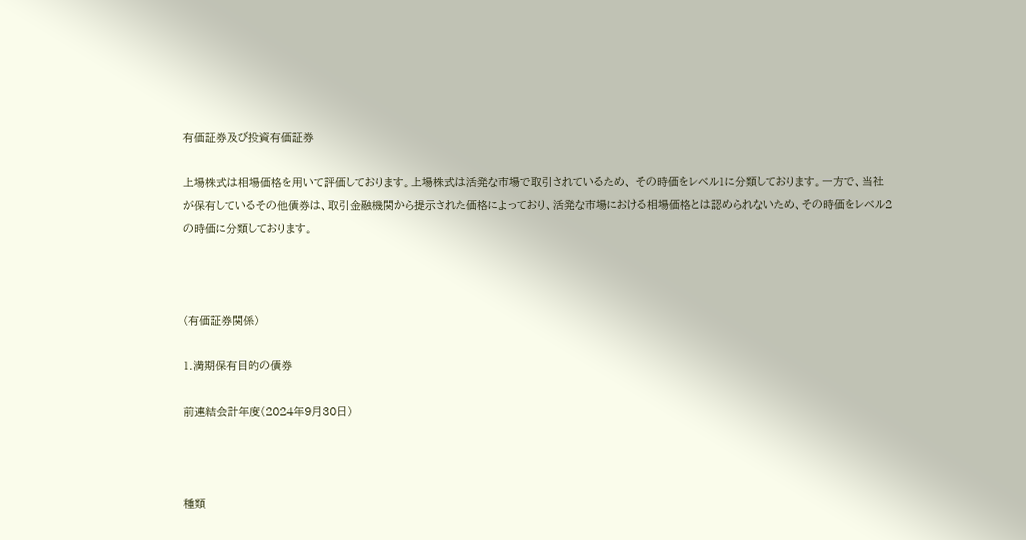有価証券及び投資有価証券

上場株式は相場価格を用いて評価しております。上場株式は活発な市場で取引されているため、 その時価をレベル1に分類しております。一方で、当社が保有しているその他債券は、取引金融機関から提示された価格によっており、活発な市場における相場価格とは認められないため、その時価をレベル2の時価に分類しております。



(有価証券関係)

1.満期保有目的の債券

前連結会計年度(2024年9月30日)



種類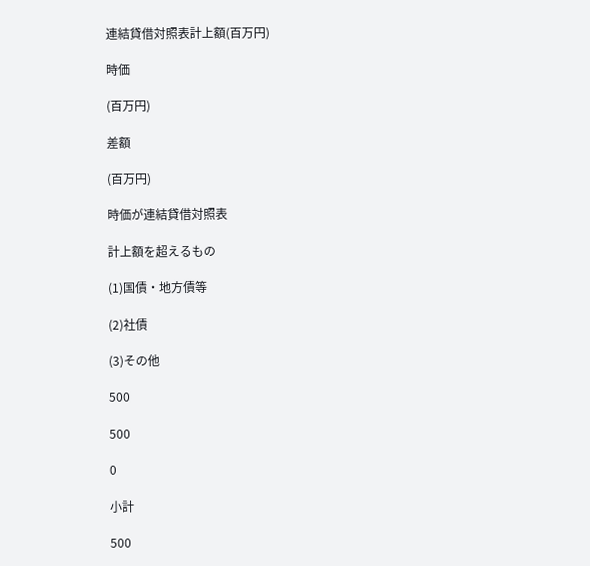連結貸借対照表計上額(百万円)

時価

(百万円)

差額

(百万円)

時価が連結貸借対照表

計上額を超えるもの

(1)国債・地方債等

(2)社債

(3)その他

500

500

0

小計

500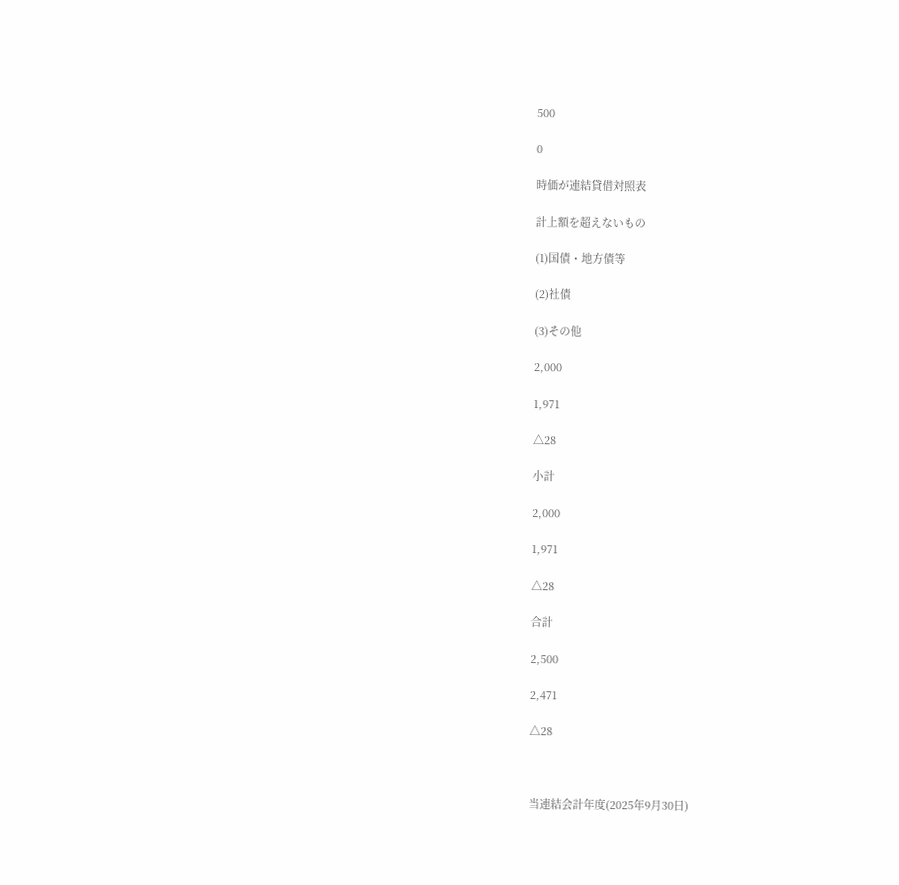500

0

時価が連結貸借対照表

計上額を超えないもの

(1)国債・地方債等

(2)社債

(3)その他

2,000

1,971

△28

小計

2,000

1,971

△28

合計

2,500

2,471

△28



当連結会計年度(2025年9月30日)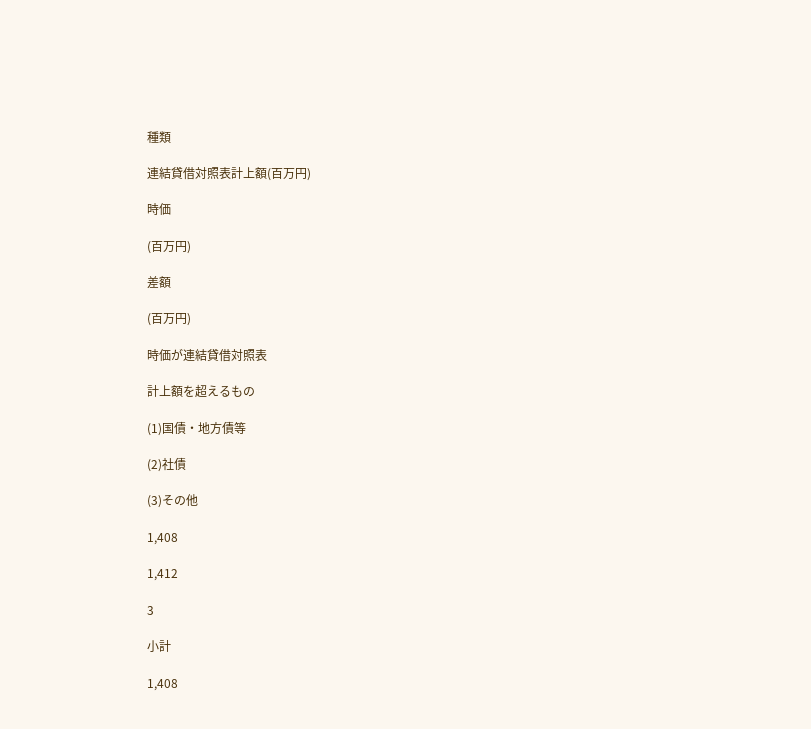種類

連結貸借対照表計上額(百万円)

時価

(百万円)

差額

(百万円)

時価が連結貸借対照表

計上額を超えるもの

(1)国債・地方債等

(2)社債

(3)その他

1,408

1,412

3

小計

1,408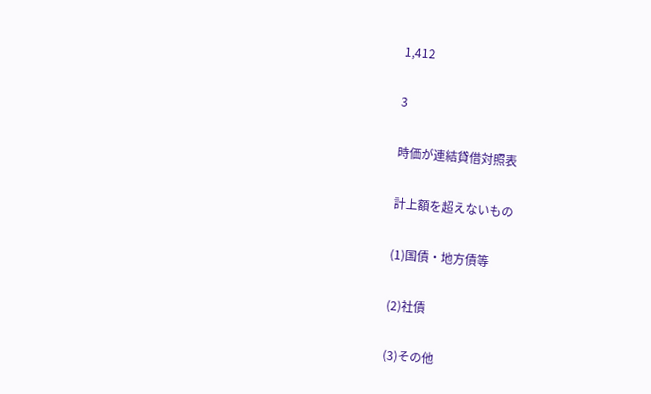1,412

3

時価が連結貸借対照表

計上額を超えないもの

(1)国債・地方債等

(2)社債

(3)その他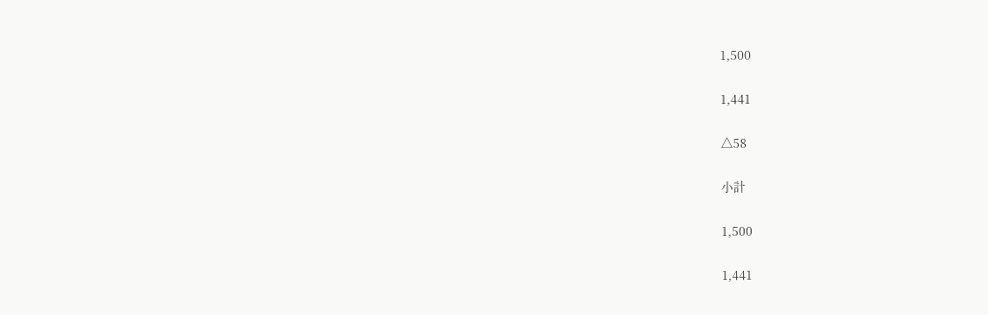1,500

1,441

△58

小計

1,500

1,441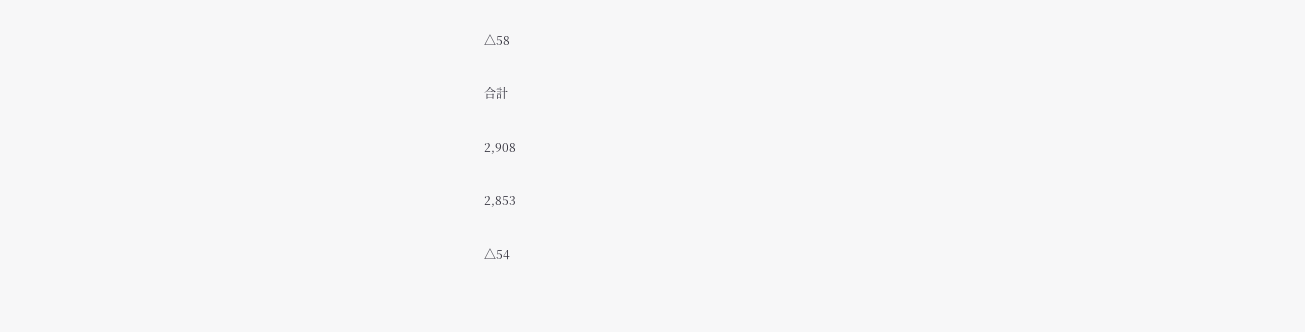△58

合計

2,908

2,853

△54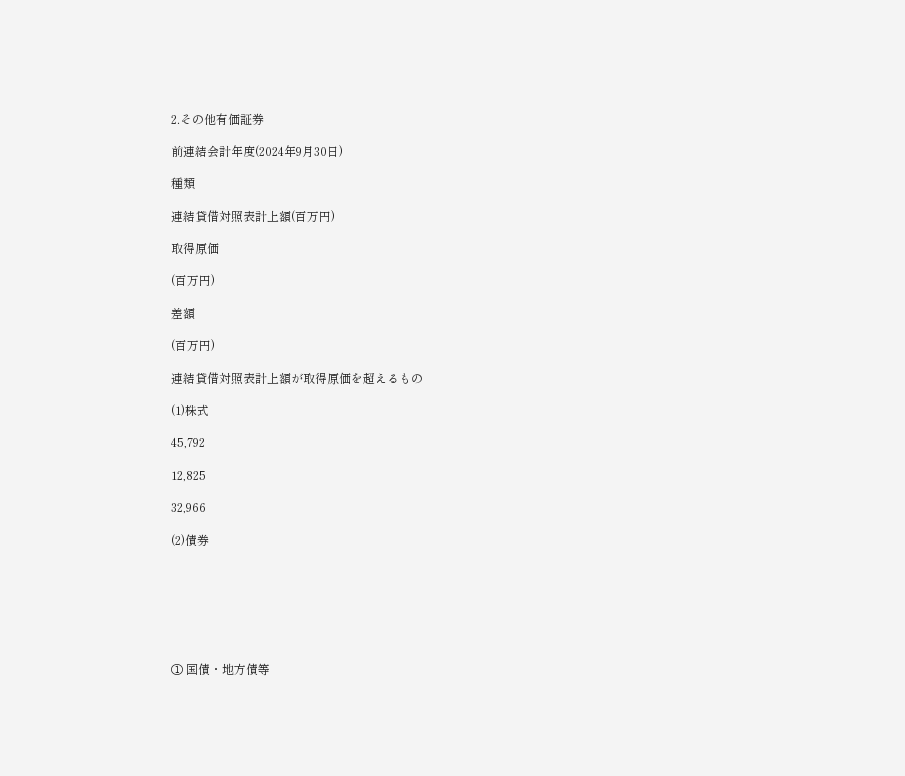2.その他有価証券

前連結会計年度(2024年9月30日)

種類

連結貸借対照表計上額(百万円)

取得原価

(百万円)

差額

(百万円)

連結貸借対照表計上額が取得原価を超えるもの

(1)株式

45,792

12,825

32,966

(2)債券







① 国債・地方債等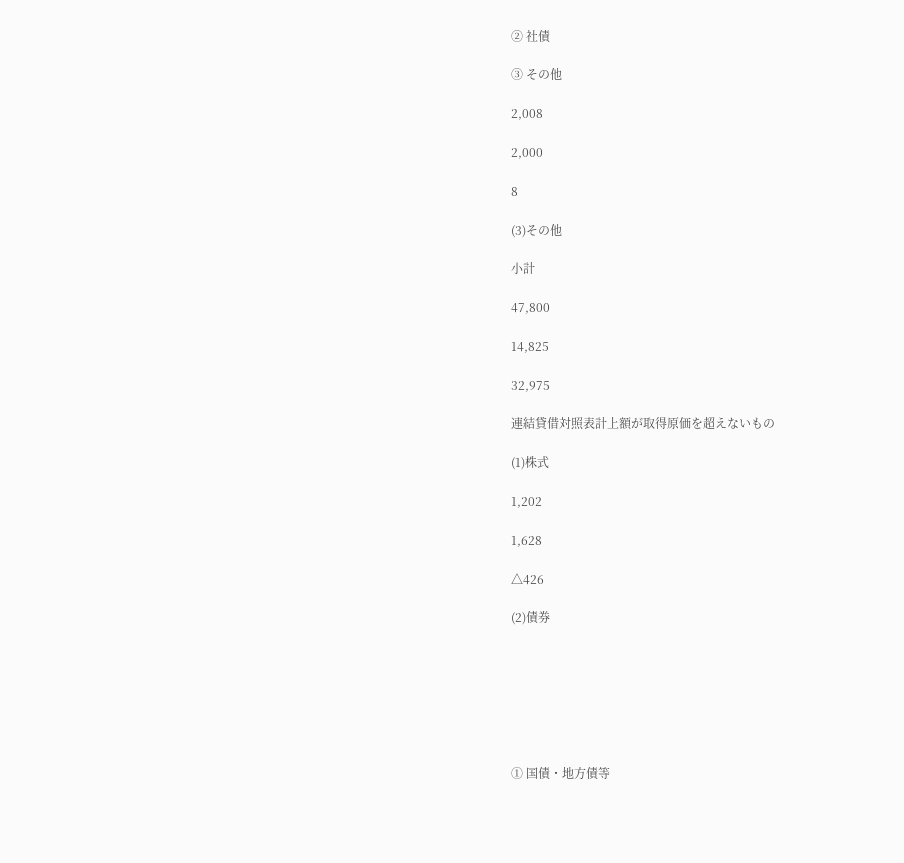② 社債

③ その他

2,008

2,000

8

(3)その他

小計

47,800

14,825

32,975

連結貸借対照表計上額が取得原価を超えないもの

(1)株式

1,202

1,628

△426

(2)債券







① 国債・地方債等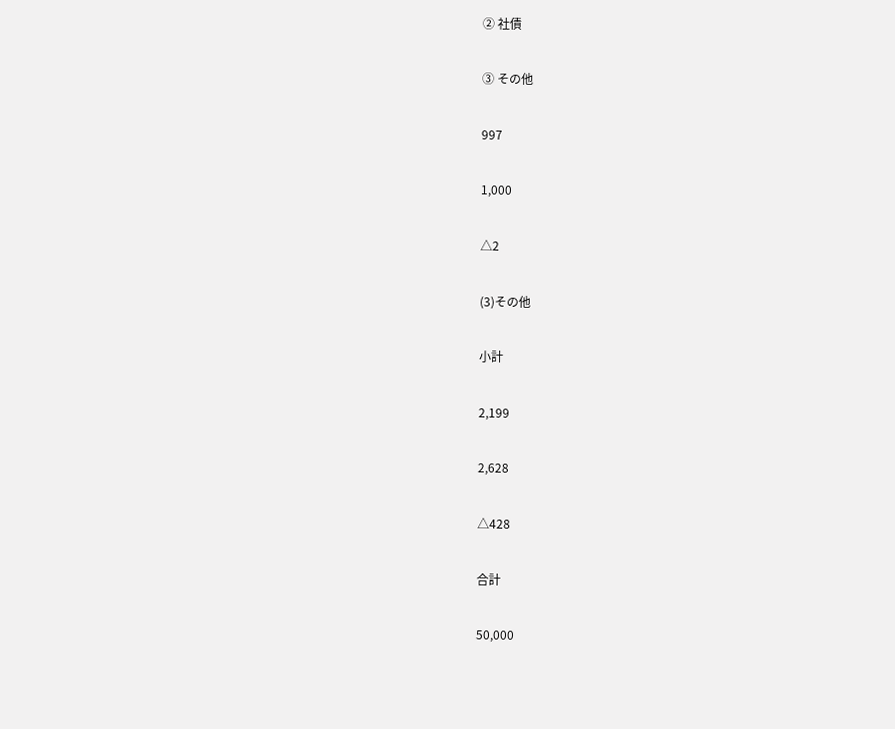② 社債

③ その他

997

1,000

△2

(3)その他

小計

2,199

2,628

△428

合計

50,000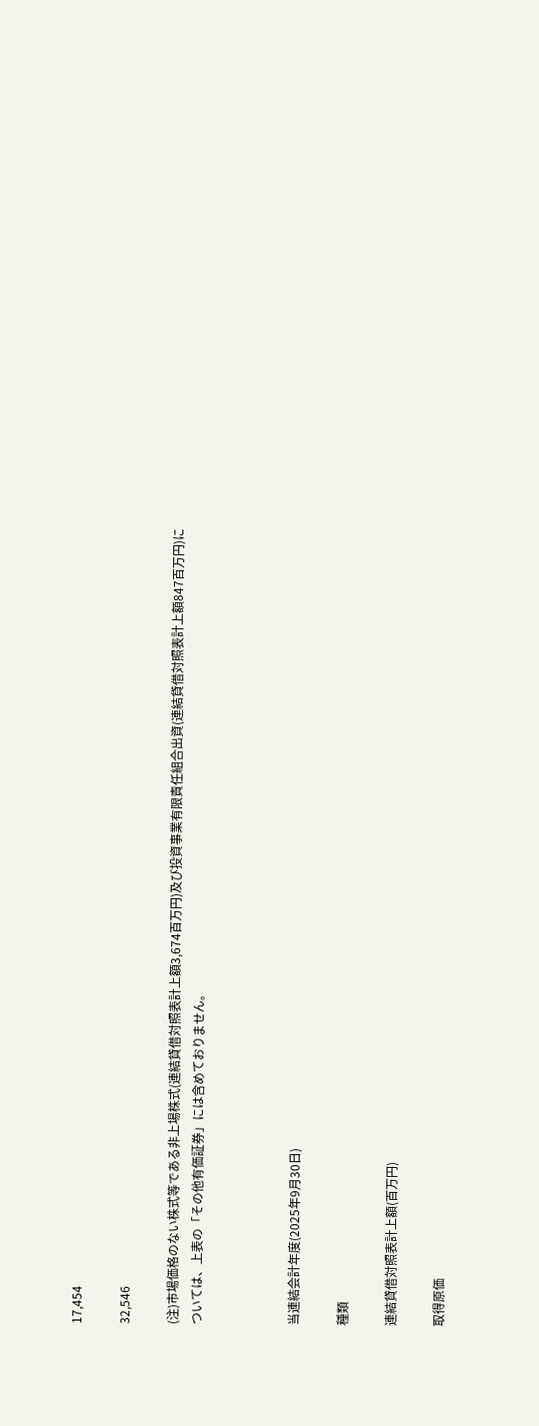17,454

32,546

(注)市場価格のない株式等である非上場株式(連結貸借対照表計上額3,674百万円)及び投資事業有限責任組合出資(連結貸借対照表計上額847百万円)については、上表の「その他有価証券」には含めておりません。



当連結会計年度(2025年9月30日)

種類

連結貸借対照表計上額(百万円)

取得原価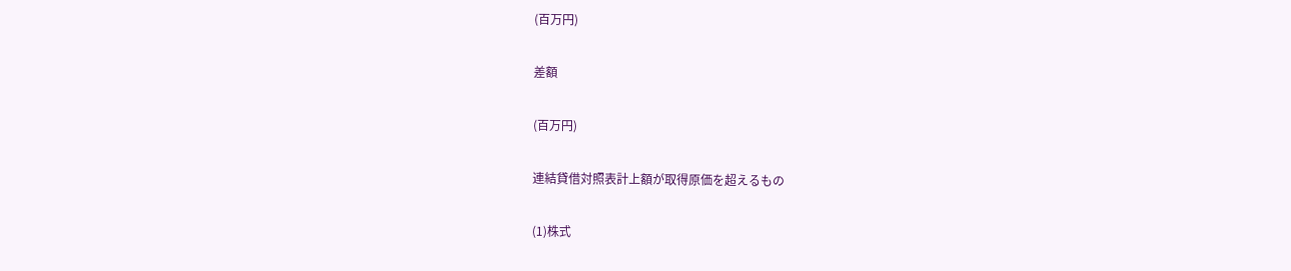(百万円)

差額

(百万円)

連結貸借対照表計上額が取得原価を超えるもの

(1)株式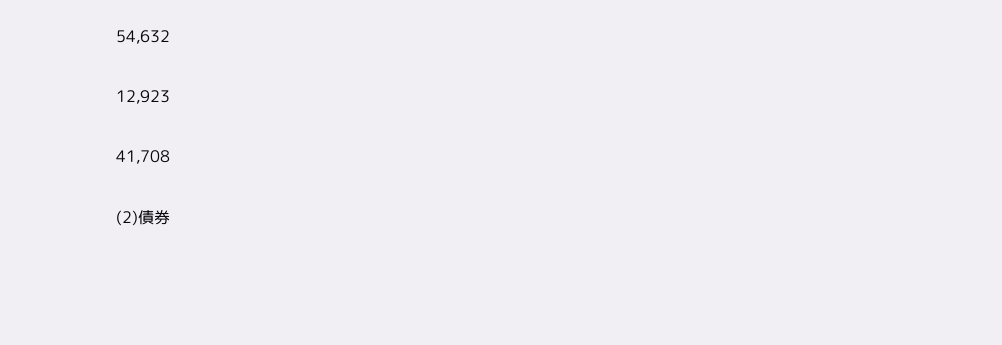54,632

12,923

41,708

(2)債券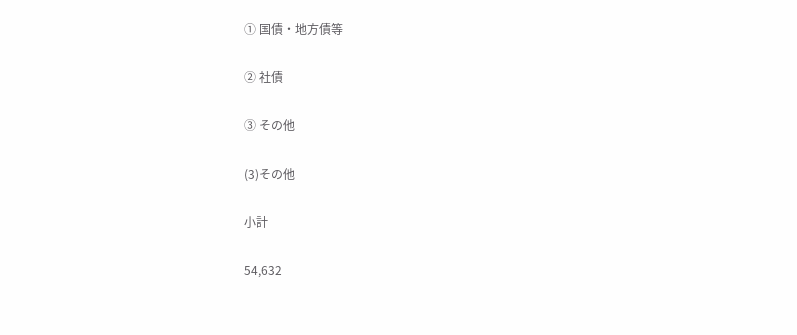① 国債・地方債等

② 社債

③ その他

(3)その他

小計

54,632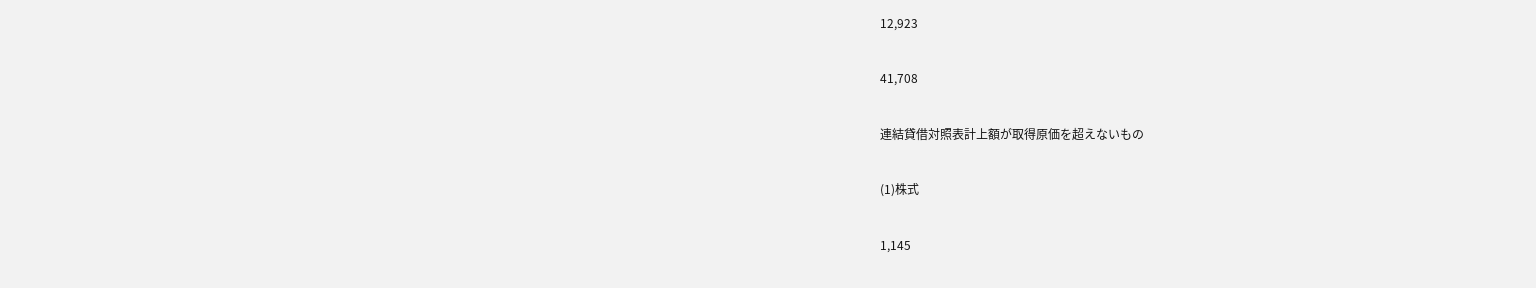12,923

41,708

連結貸借対照表計上額が取得原価を超えないもの

(1)株式

1,145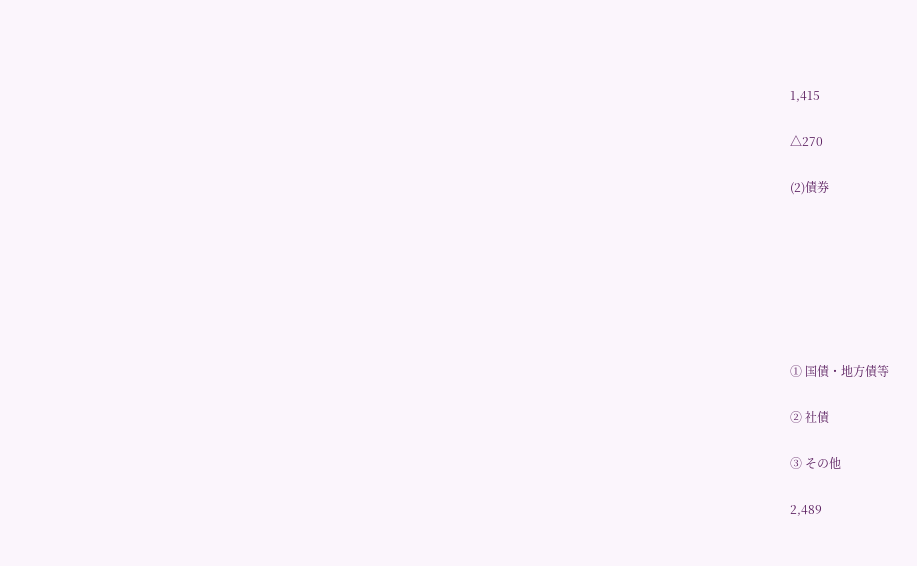1,415

△270

(2)債券







① 国債・地方債等

② 社債

③ その他

2,489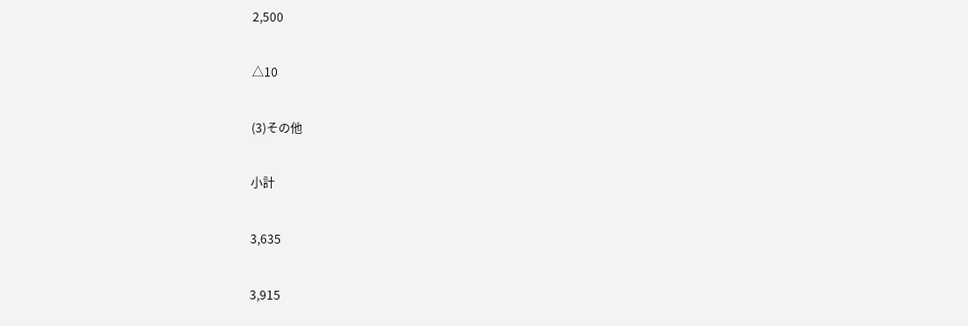2,500

△10

(3)その他

小計

3,635

3,915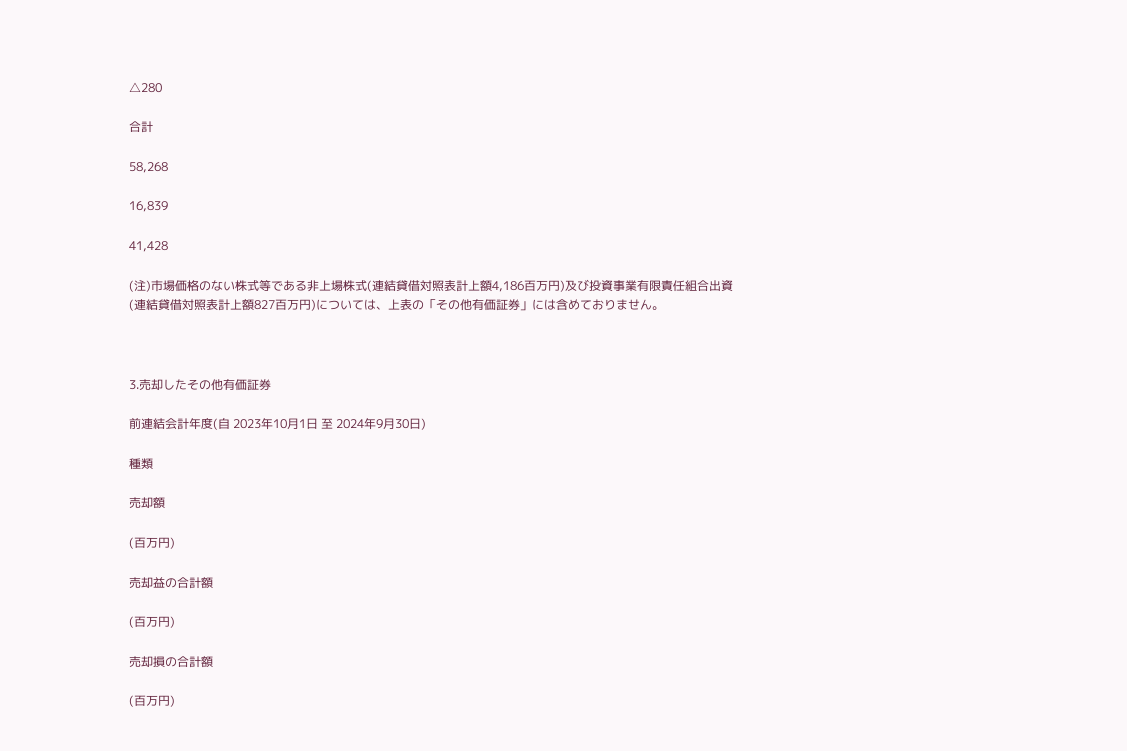△280

合計

58,268

16,839

41,428

(注)市場価格のない株式等である非上場株式(連結貸借対照表計上額4,186百万円)及び投資事業有限責任組合出資(連結貸借対照表計上額827百万円)については、上表の「その他有価証券」には含めておりません。



3.売却したその他有価証券

前連結会計年度(自 2023年10月1日 至 2024年9月30日)

種類

売却額

(百万円)

売却益の合計額

(百万円)

売却損の合計額

(百万円)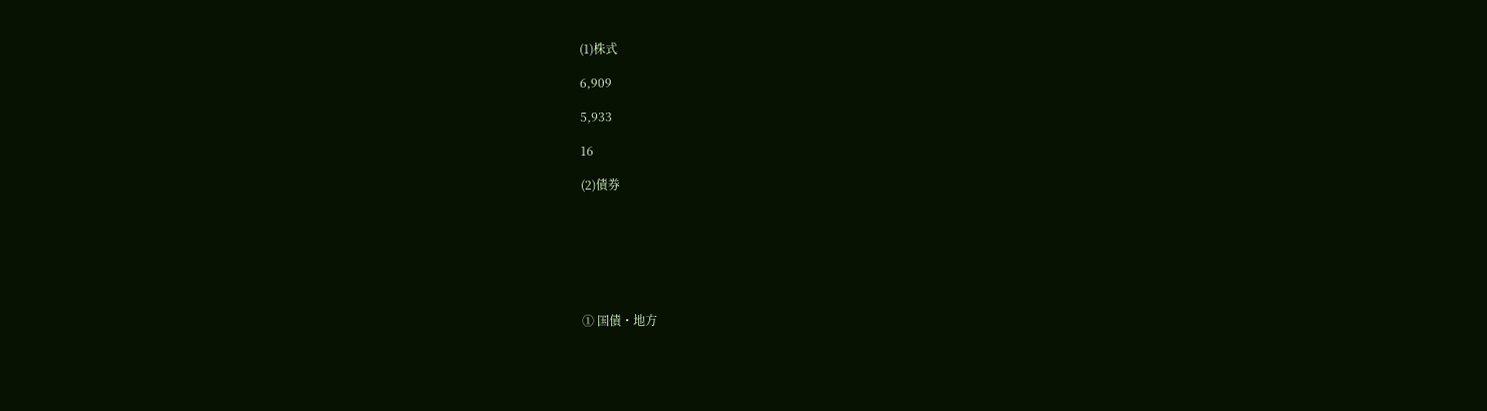(1)株式

6,909

5,933

16

(2)債券







① 国債・地方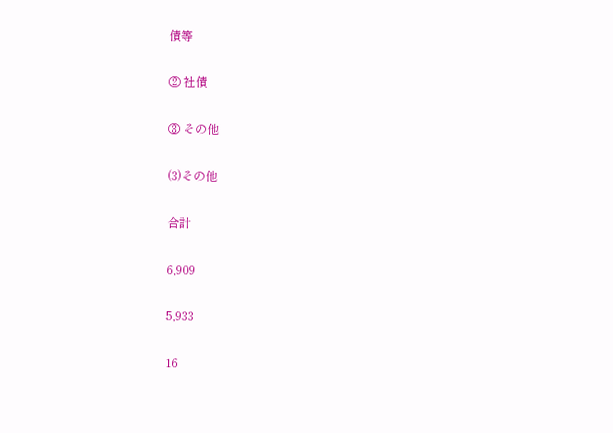債等

② 社債

③ その他

(3)その他

合計

6,909

5,933

16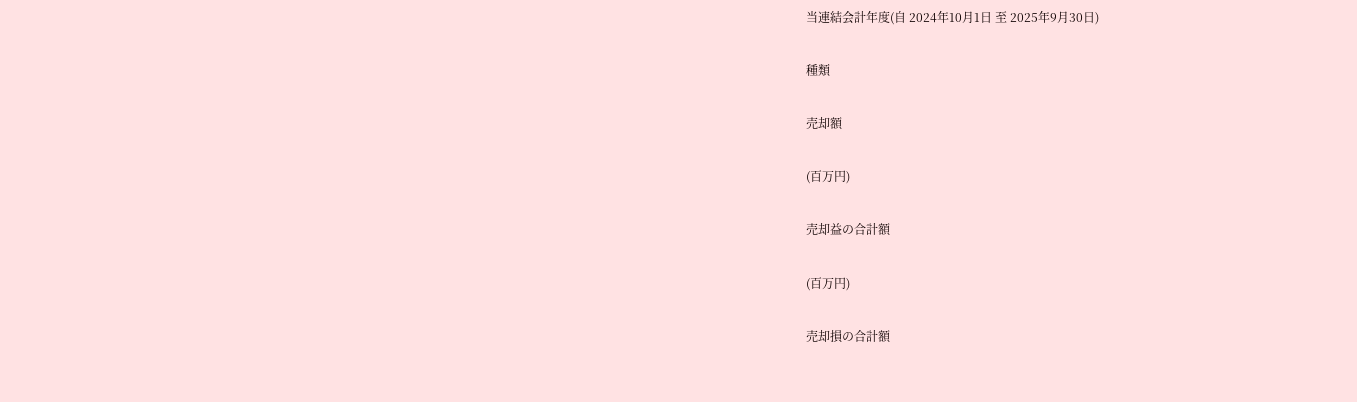当連結会計年度(自 2024年10月1日 至 2025年9月30日)

種類

売却額

(百万円)

売却益の合計額

(百万円)

売却損の合計額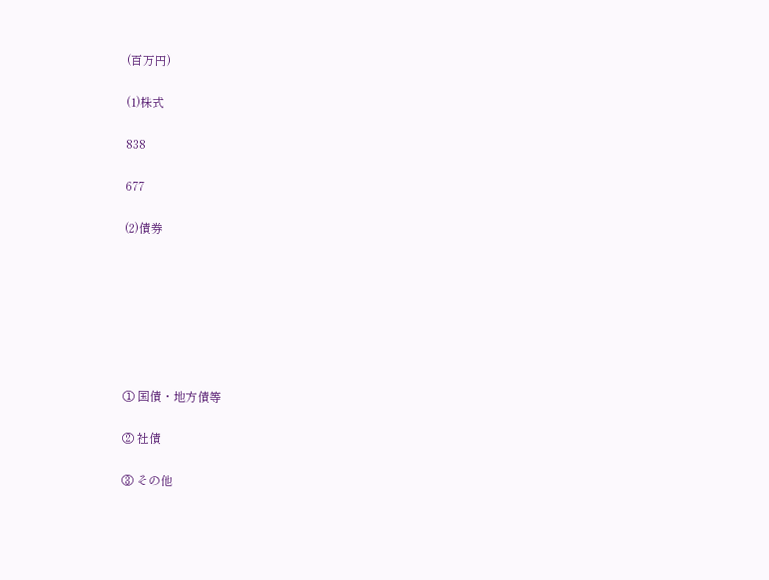(百万円)

(1)株式

838

677

(2)債券







① 国債・地方債等

② 社債

③ その他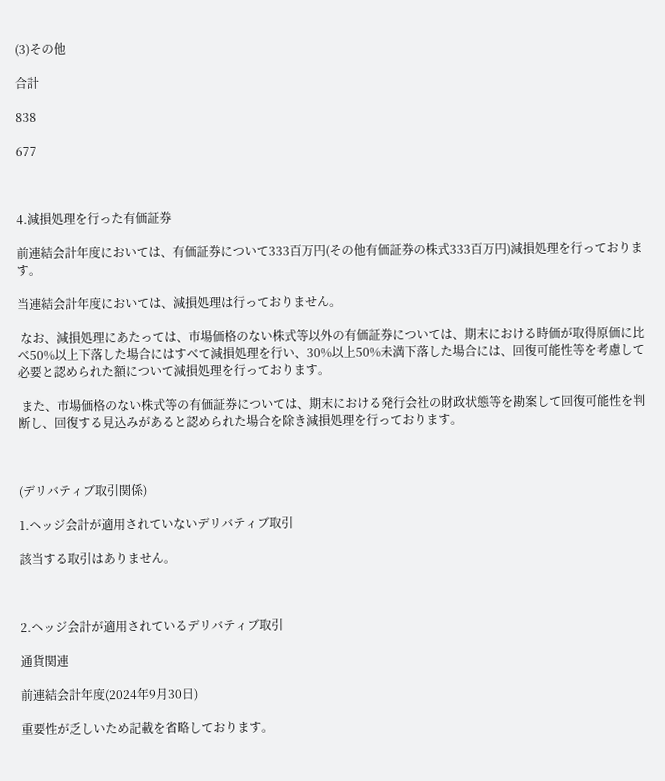(3)その他

合計

838

677



4.減損処理を行った有価証券

前連結会計年度においては、有価証券について333百万円(その他有価証券の株式333百万円)減損処理を行っております。

当連結会計年度においては、減損処理は行っておりません。

 なお、減損処理にあたっては、市場価格のない株式等以外の有価証券については、期末における時価が取得原価に比べ50%以上下落した場合にはすべて減損処理を行い、30%以上50%未満下落した場合には、回復可能性等を考慮して必要と認められた額について減損処理を行っております。

 また、市場価格のない株式等の有価証券については、期末における発行会社の財政状態等を勘案して回復可能性を判断し、回復する見込みがあると認められた場合を除き減損処理を行っております。



(デリバティブ取引関係)

1.ヘッジ会計が適用されていないデリバティブ取引

該当する取引はありません。



2.ヘッジ会計が適用されているデリバティブ取引

通貨関連

前連結会計年度(2024年9月30日)

重要性が乏しいため記載を省略しております。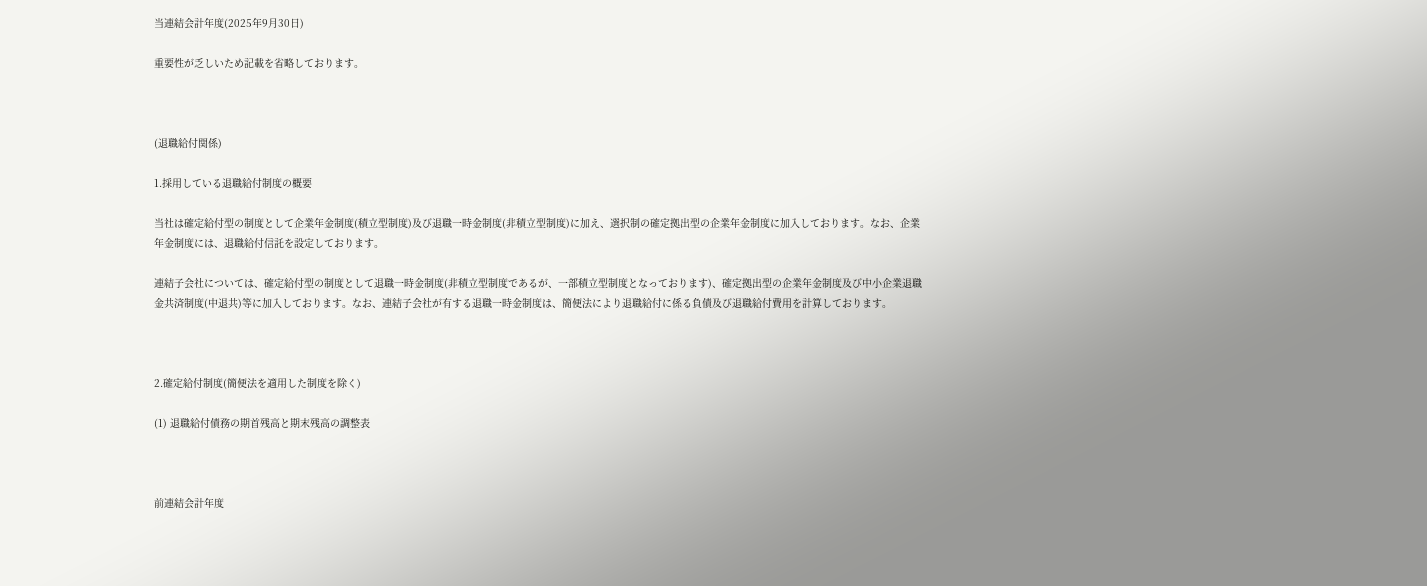当連結会計年度(2025年9月30日)

重要性が乏しいため記載を省略しております。



(退職給付関係)

1.採用している退職給付制度の概要

当社は確定給付型の制度として企業年金制度(積立型制度)及び退職一時金制度(非積立型制度)に加え、選択制の確定拠出型の企業年金制度に加入しております。なお、企業年金制度には、退職給付信託を設定しております。

連結子会社については、確定給付型の制度として退職一時金制度(非積立型制度であるが、一部積立型制度となっております)、確定拠出型の企業年金制度及び中小企業退職金共済制度(中退共)等に加入しております。なお、連結子会社が有する退職一時金制度は、簡便法により退職給付に係る負債及び退職給付費用を計算しております。



2.確定給付制度(簡便法を適用した制度を除く)

(1) 退職給付債務の期首残高と期末残高の調整表



前連結会計年度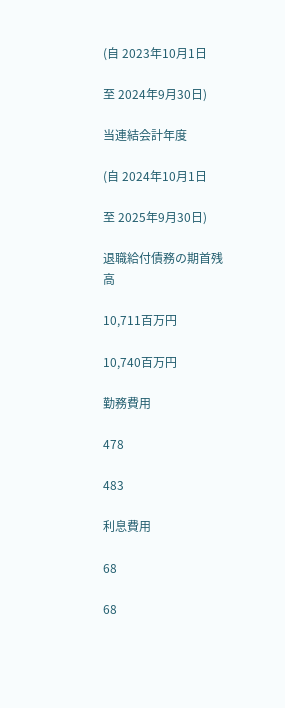(自 2023年10月1日

至 2024年9月30日)

当連結会計年度

(自 2024年10月1日

至 2025年9月30日)

退職給付債務の期首残高

10,711百万円

10,740百万円

勤務費用

478

483

利息費用

68

68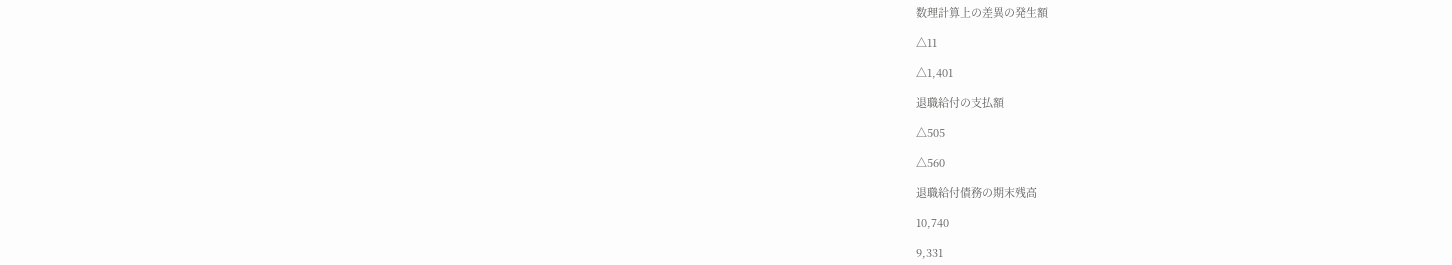数理計算上の差異の発生額

△11

△1,401

退職給付の支払額

△505

△560

退職給付債務の期末残高

10,740

9,331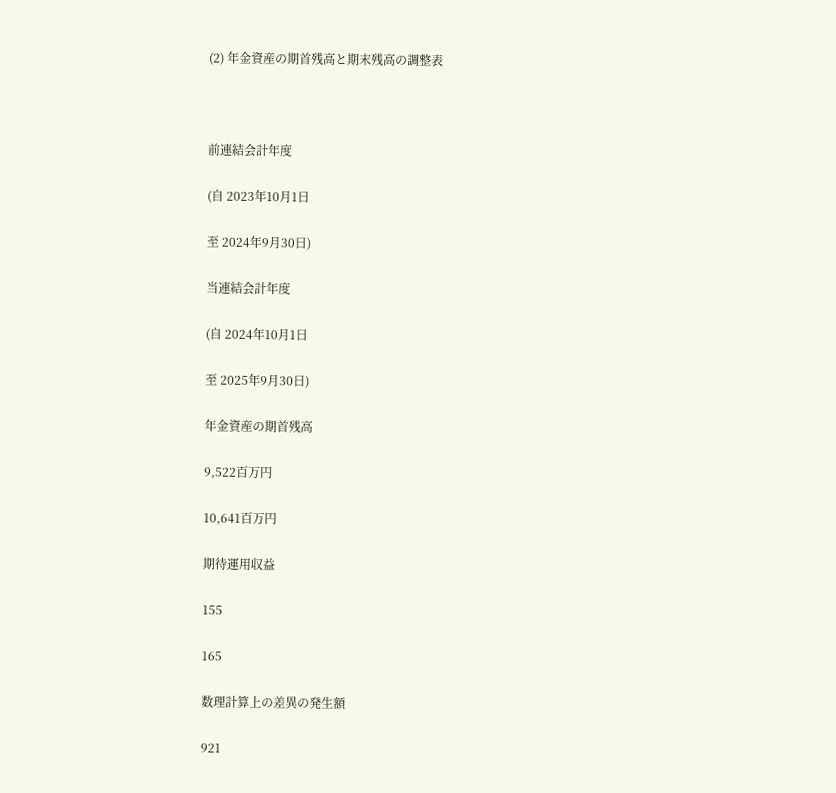(2) 年金資産の期首残高と期末残高の調整表



前連結会計年度

(自 2023年10月1日

至 2024年9月30日)

当連結会計年度

(自 2024年10月1日

至 2025年9月30日)

年金資産の期首残高

9,522百万円

10,641百万円

期待運用収益

155

165

数理計算上の差異の発生額

921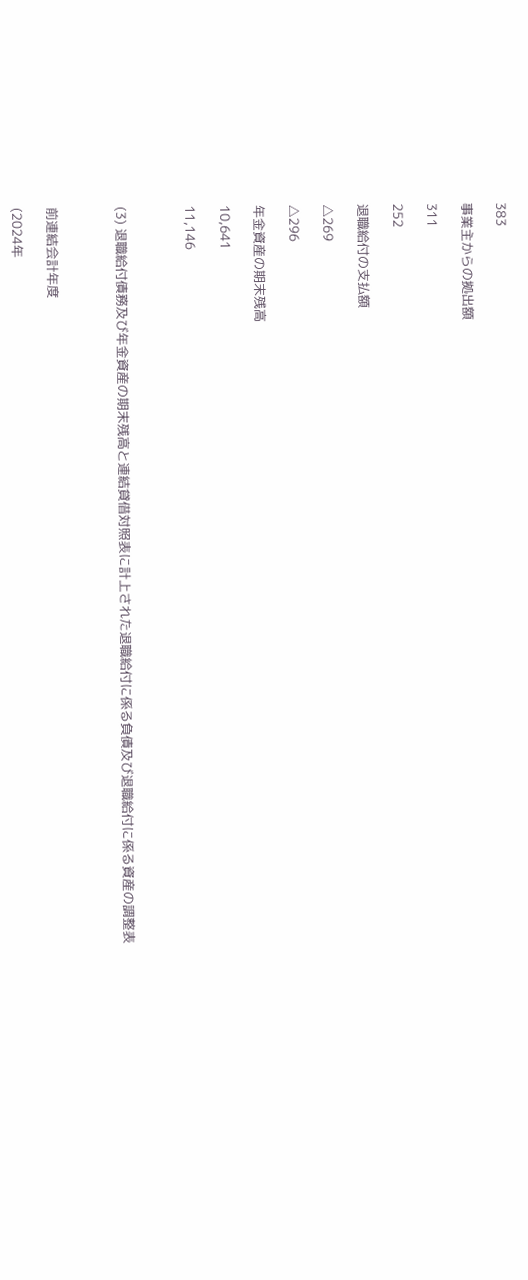383

事業主からの拠出額

311

252

退職給付の支払額

△269

△296

年金資産の期末残高

10,641

11,146



(3) 退職給付債務及び年金資産の期末残高と連結貸借対照表に計上された退職給付に係る負債及び退職給付に係る資産の調整表



前連結会計年度

(2024年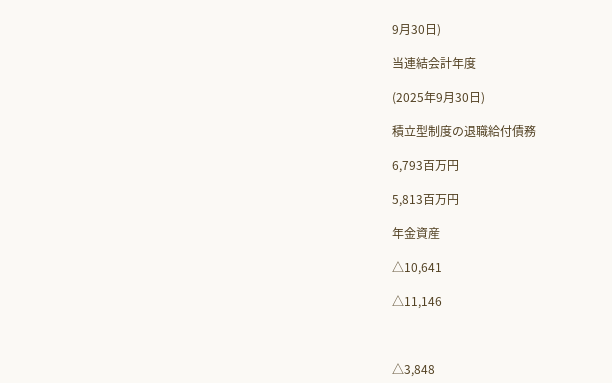9月30日)

当連結会計年度

(2025年9月30日)

積立型制度の退職給付債務

6,793百万円

5,813百万円

年金資産

△10,641

△11,146



△3,848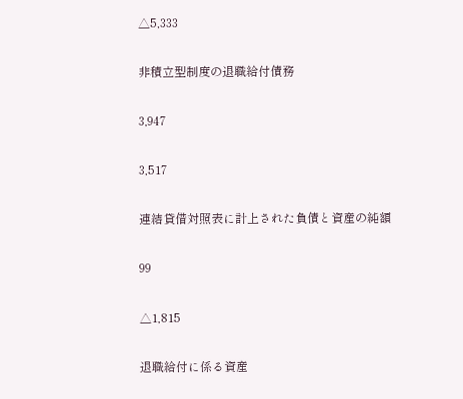△5,333

非積立型制度の退職給付債務

3,947

3,517

連結貸借対照表に計上された負債と資産の純額

99

△1,815

退職給付に係る資産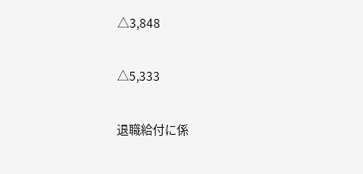△3,848

△5,333

退職給付に係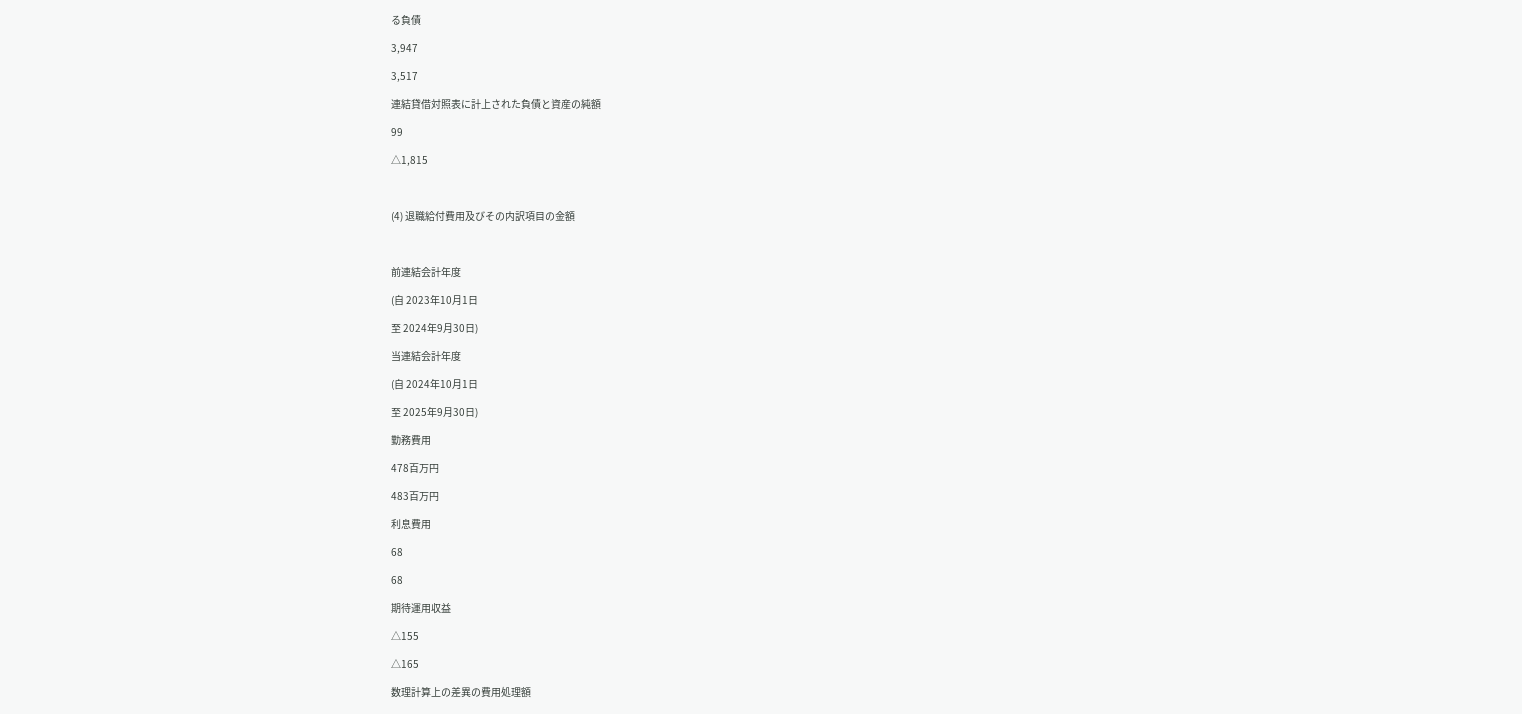る負債

3,947

3,517

連結貸借対照表に計上された負債と資産の純額

99

△1,815



(4) 退職給付費用及びその内訳項目の金額



前連結会計年度

(自 2023年10月1日

至 2024年9月30日)

当連結会計年度

(自 2024年10月1日

至 2025年9月30日)

勤務費用

478百万円

483百万円

利息費用

68

68

期待運用収益

△155

△165

数理計算上の差異の費用処理額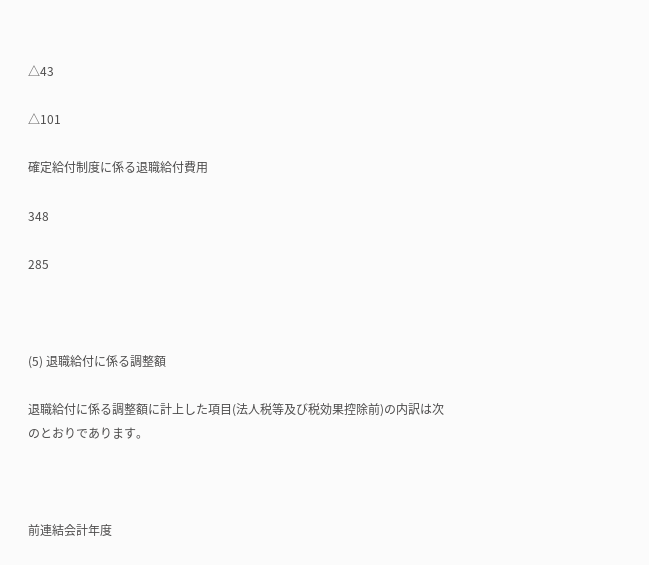△43

△101

確定給付制度に係る退職給付費用

348

285



(5) 退職給付に係る調整額

退職給付に係る調整額に計上した項目(法人税等及び税効果控除前)の内訳は次のとおりであります。



前連結会計年度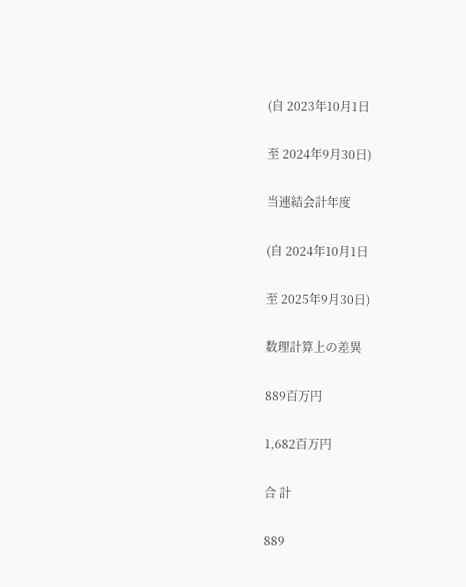(自 2023年10月1日

至 2024年9月30日)

当連結会計年度

(自 2024年10月1日

至 2025年9月30日)

数理計算上の差異

889百万円

1,682百万円

合 計

889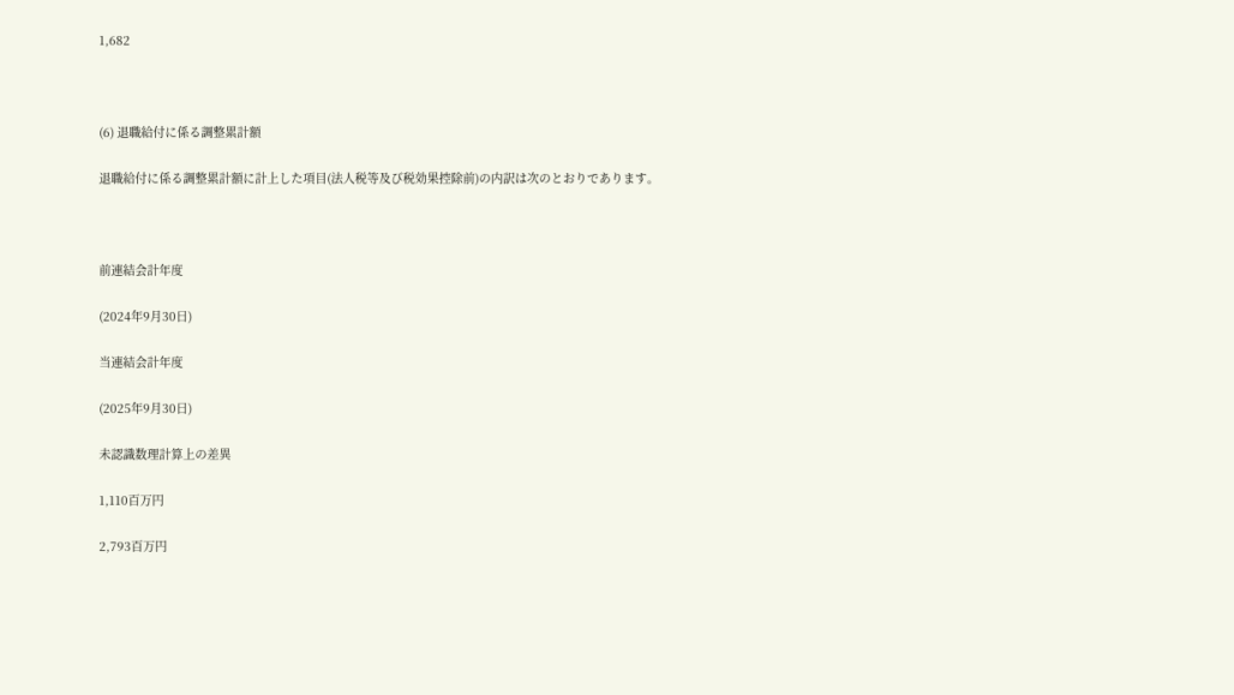1,682



(6) 退職給付に係る調整累計額

退職給付に係る調整累計額に計上した項目(法人税等及び税効果控除前)の内訳は次のとおりであります。



前連結会計年度

(2024年9月30日)

当連結会計年度

(2025年9月30日)

未認識数理計算上の差異

1,110百万円

2,793百万円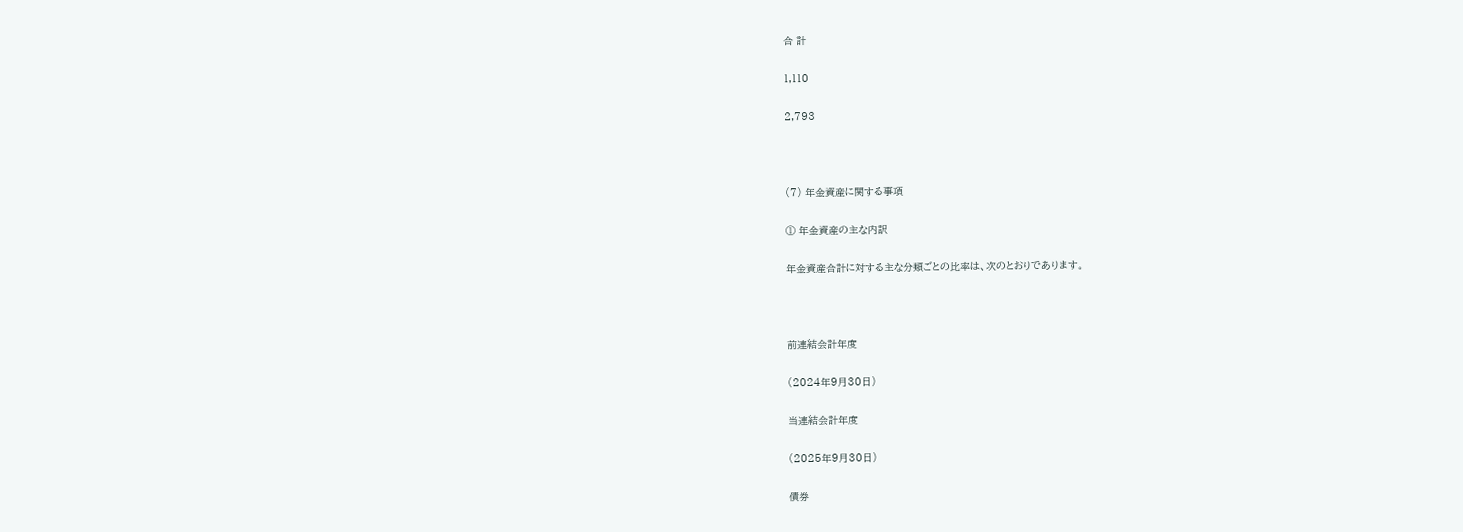合 計

1,110

2,793



(7) 年金資産に関する事項

① 年金資産の主な内訳

年金資産合計に対する主な分類ごとの比率は、次のとおりであります。



前連結会計年度

(2024年9月30日)

当連結会計年度

(2025年9月30日)

債券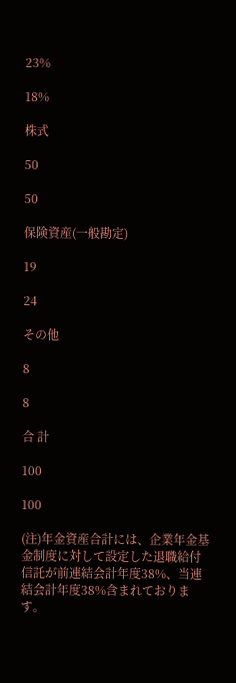23%

18%

株式

50

50

保険資産(一般勘定)

19

24

その他

8

8

合 計

100

100

(注)年金資産合計には、企業年金基金制度に対して設定した退職給付信託が前連結会計年度38%、当連結会計年度38%含まれております。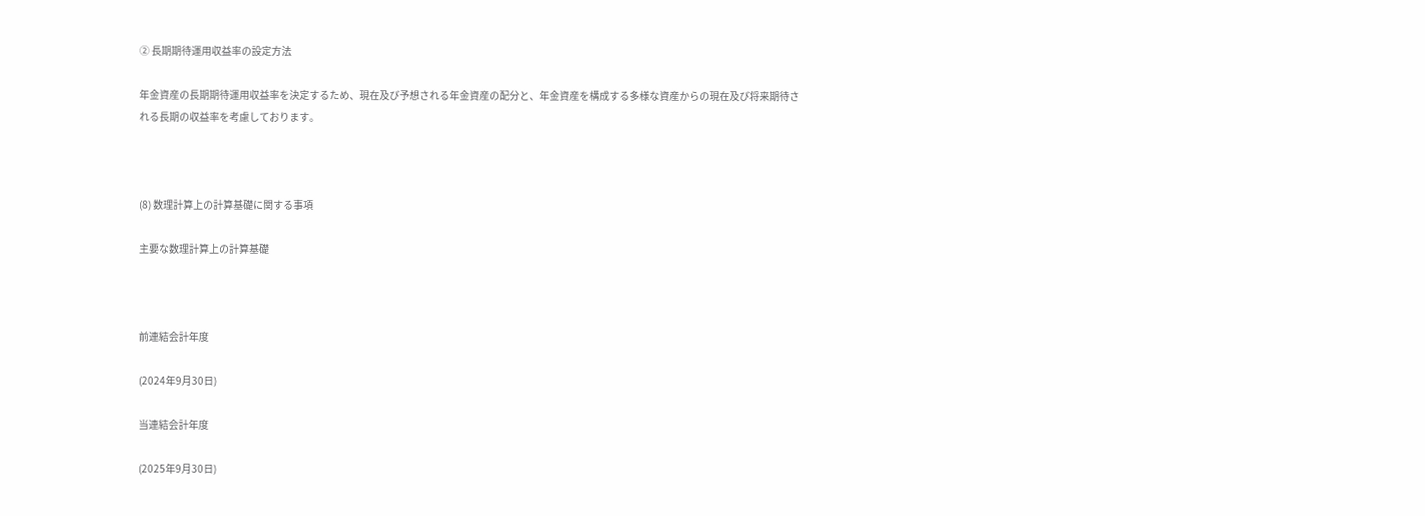② 長期期待運用収益率の設定方法

年金資産の長期期待運用収益率を決定するため、現在及び予想される年金資産の配分と、年金資産を構成する多様な資産からの現在及び将来期待される長期の収益率を考慮しております。



(8) 数理計算上の計算基礎に関する事項

主要な数理計算上の計算基礎



前連結会計年度

(2024年9月30日)

当連結会計年度

(2025年9月30日)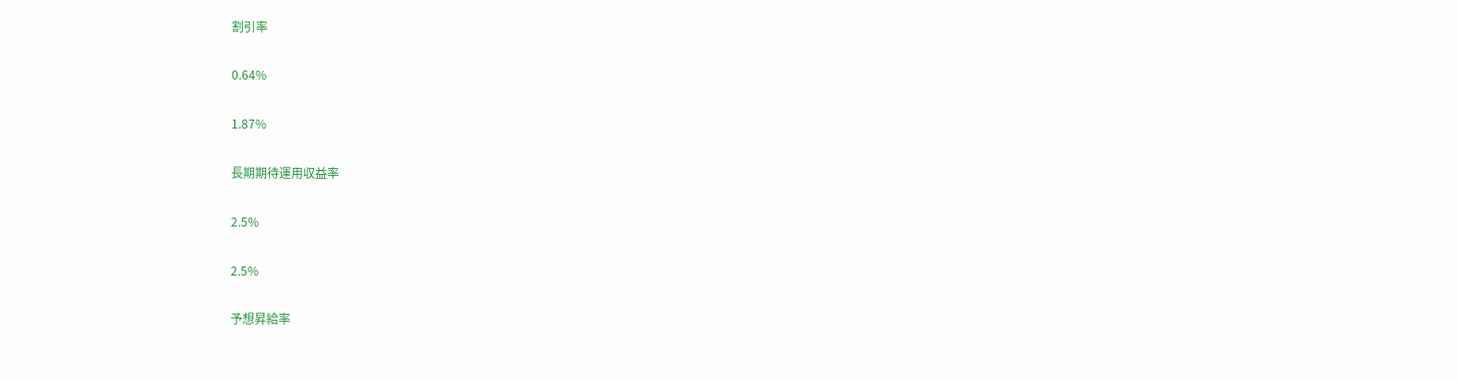割引率

0.64%

1.87%

長期期待運用収益率

2.5%

2.5%

予想昇給率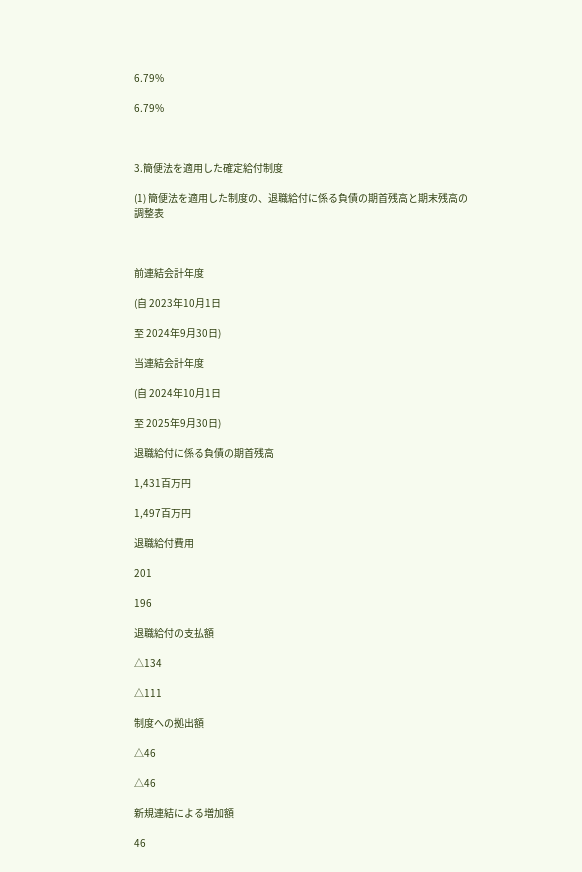6.79%

6.79%



3.簡便法を適用した確定給付制度

(1) 簡便法を適用した制度の、退職給付に係る負債の期首残高と期末残高の調整表



前連結会計年度

(自 2023年10月1日

至 2024年9月30日)

当連結会計年度

(自 2024年10月1日

至 2025年9月30日)

退職給付に係る負債の期首残高

1,431百万円

1,497百万円

退職給付費用

201

196

退職給付の支払額

△134

△111

制度への拠出額

△46

△46

新規連結による増加額

46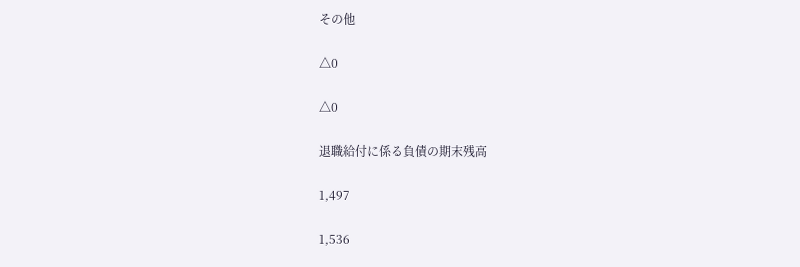その他

△0

△0

退職給付に係る負債の期末残高

1,497

1,536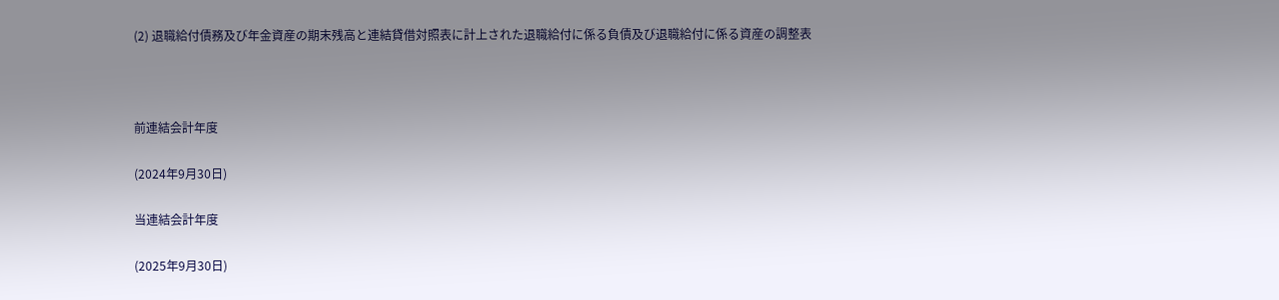(2) 退職給付債務及び年金資産の期末残高と連結貸借対照表に計上された退職給付に係る負債及び退職給付に係る資産の調整表



前連結会計年度

(2024年9月30日)

当連結会計年度

(2025年9月30日)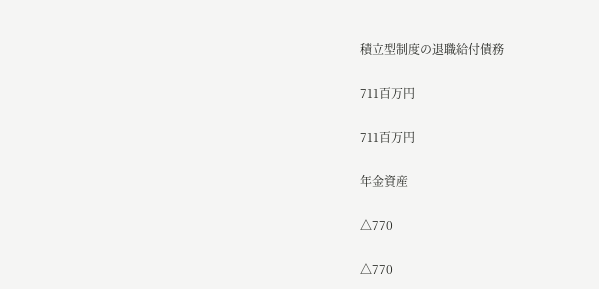積立型制度の退職給付債務

711百万円

711百万円

年金資産

△770

△770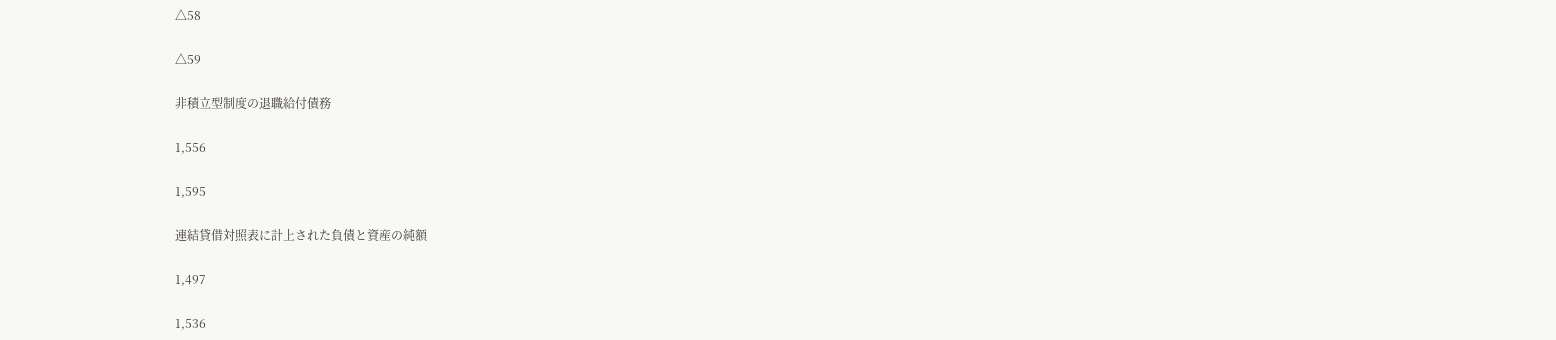△58

△59

非積立型制度の退職給付債務

1,556

1,595

連結貸借対照表に計上された負債と資産の純額

1,497

1,536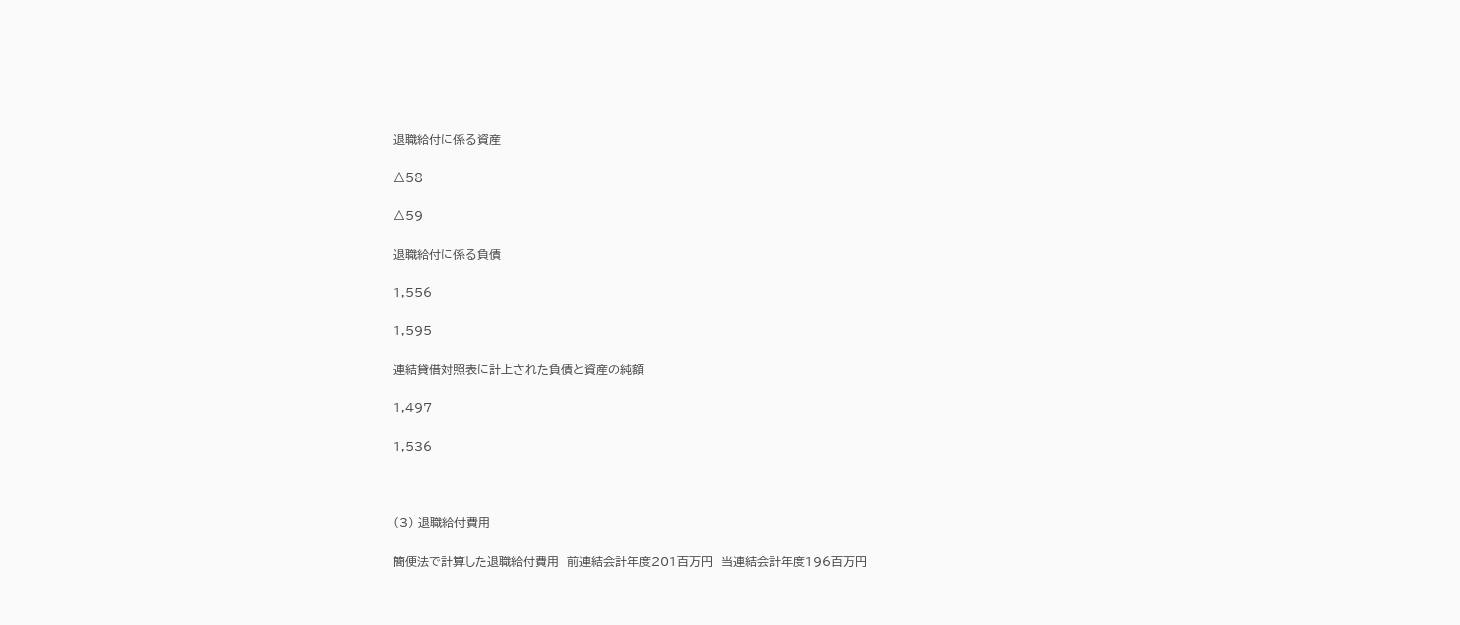退職給付に係る資産

△58

△59

退職給付に係る負債

1,556

1,595

連結貸借対照表に計上された負債と資産の純額

1,497

1,536



(3) 退職給付費用

簡便法で計算した退職給付費用  前連結会計年度201百万円  当連結会計年度196百万円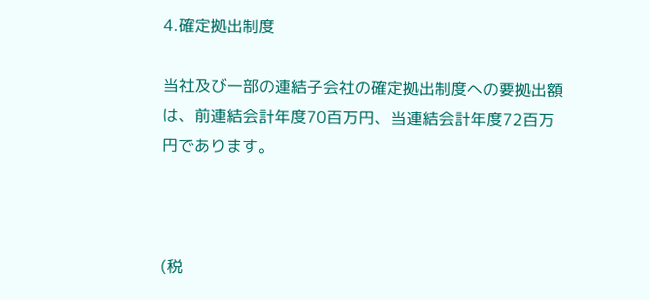4.確定拠出制度

当社及び一部の連結子会社の確定拠出制度への要拠出額は、前連結会計年度70百万円、当連結会計年度72百万円であります。



(税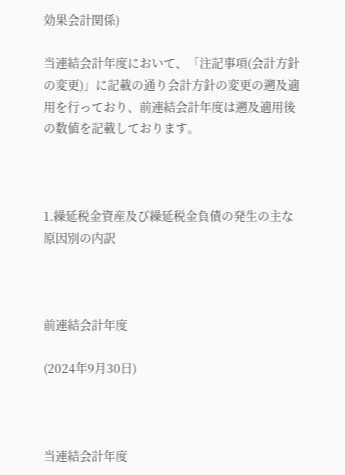効果会計関係)

当連結会計年度において、「注記事項(会計方針の変更)」に記載の通り会計方針の変更の遡及適用を行っており、前連結会計年度は遡及適用後の数値を記載しております。



1.繰延税金資産及び繰延税金負債の発生の主な原因別の内訳



前連結会計年度

(2024年9月30日)



当連結会計年度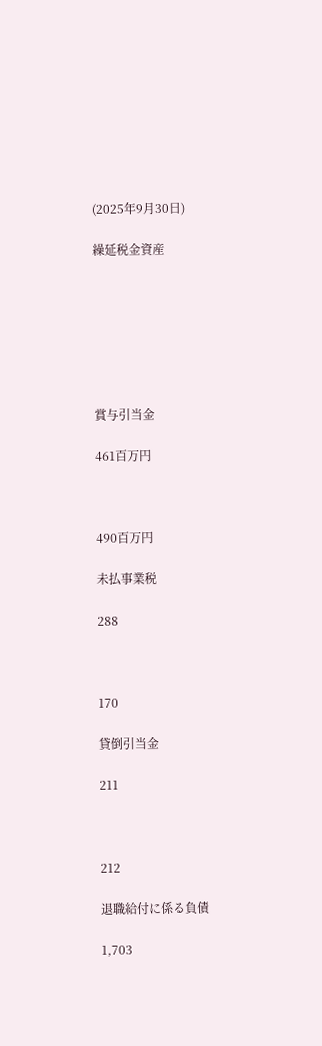(2025年9月30日)

繰延税金資産







賞与引当金

461百万円



490百万円

未払事業税

288



170

貸倒引当金

211



212

退職給付に係る負債

1,703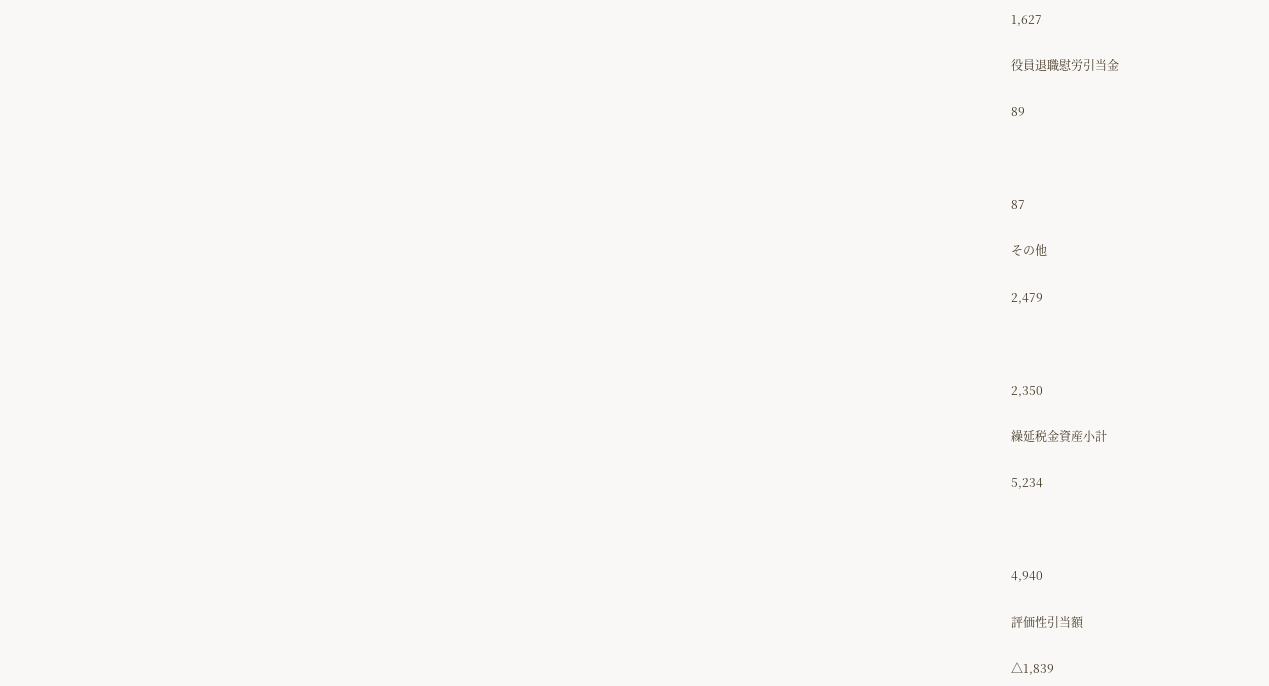1,627

役員退職慰労引当金

89



87

その他

2,479



2,350

繰延税金資産小計

5,234



4,940

評価性引当額

△1,839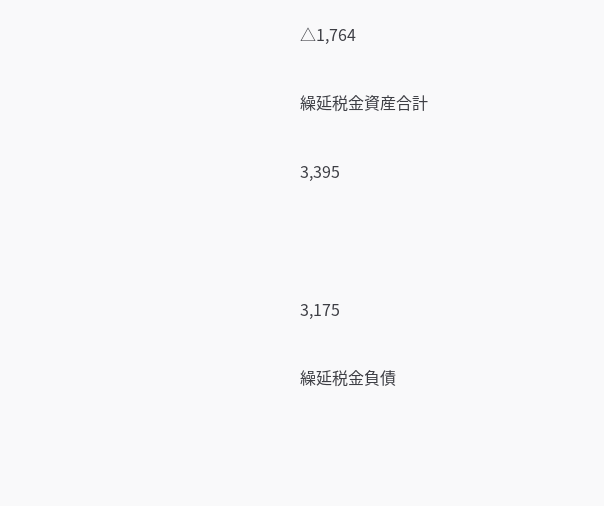△1,764

繰延税金資産合計

3,395



3,175

繰延税金負債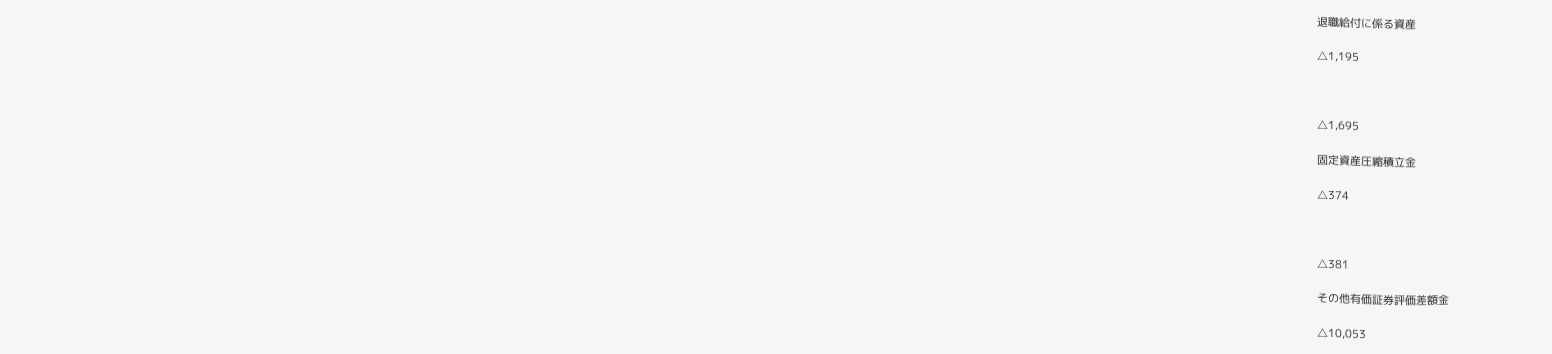退職給付に係る資産

△1,195



△1,695

固定資産圧縮積立金

△374



△381

その他有価証券評価差額金

△10,053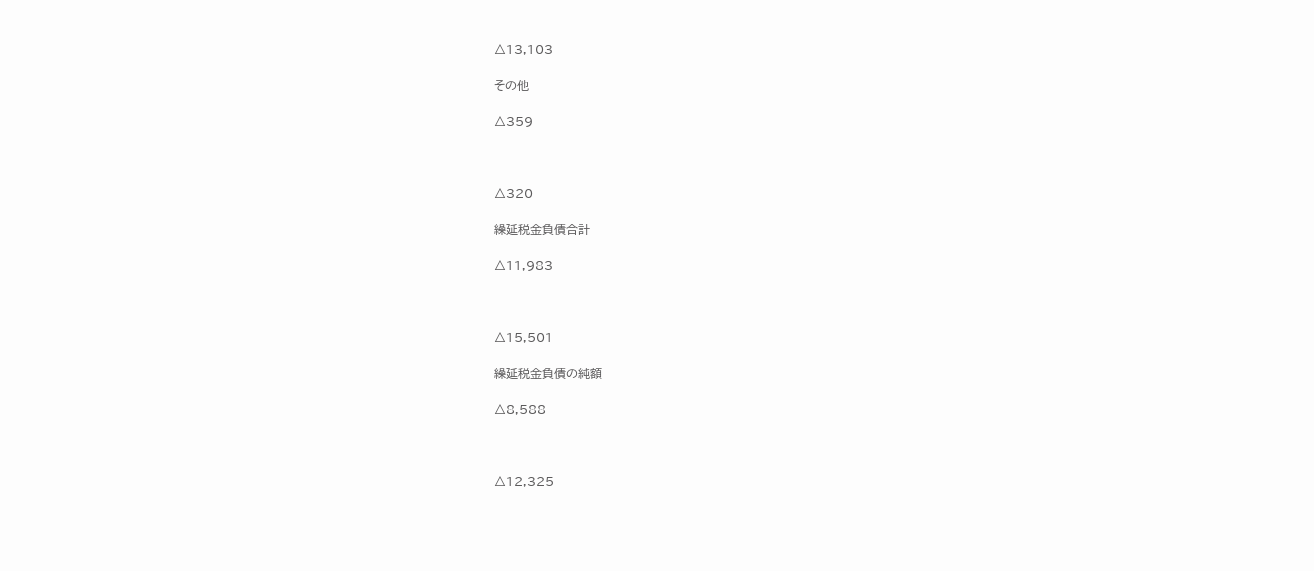△13,103

その他

△359



△320

繰延税金負債合計

△11,983



△15,501

繰延税金負債の純額

△8,588



△12,325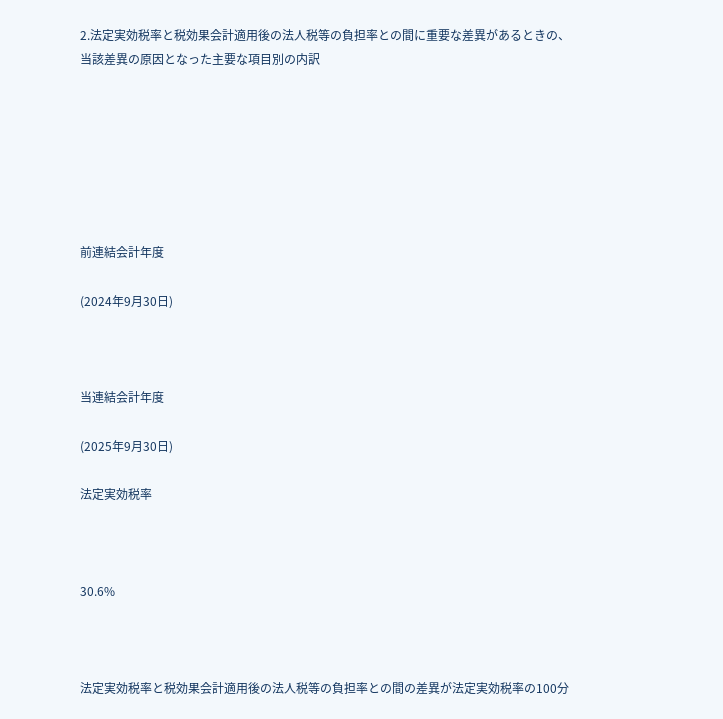2.法定実効税率と税効果会計適用後の法人税等の負担率との間に重要な差異があるときの、当該差異の原因となった主要な項目別の内訳







前連結会計年度

(2024年9月30日)



当連結会計年度

(2025年9月30日)

法定実効税率



30.6%



法定実効税率と税効果会計適用後の法人税等の負担率との間の差異が法定実効税率の100分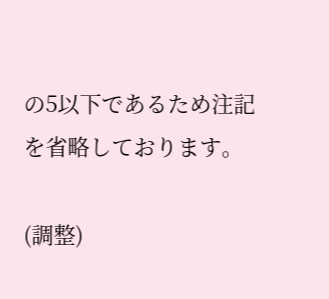の5以下であるため注記を省略しております。

(調整)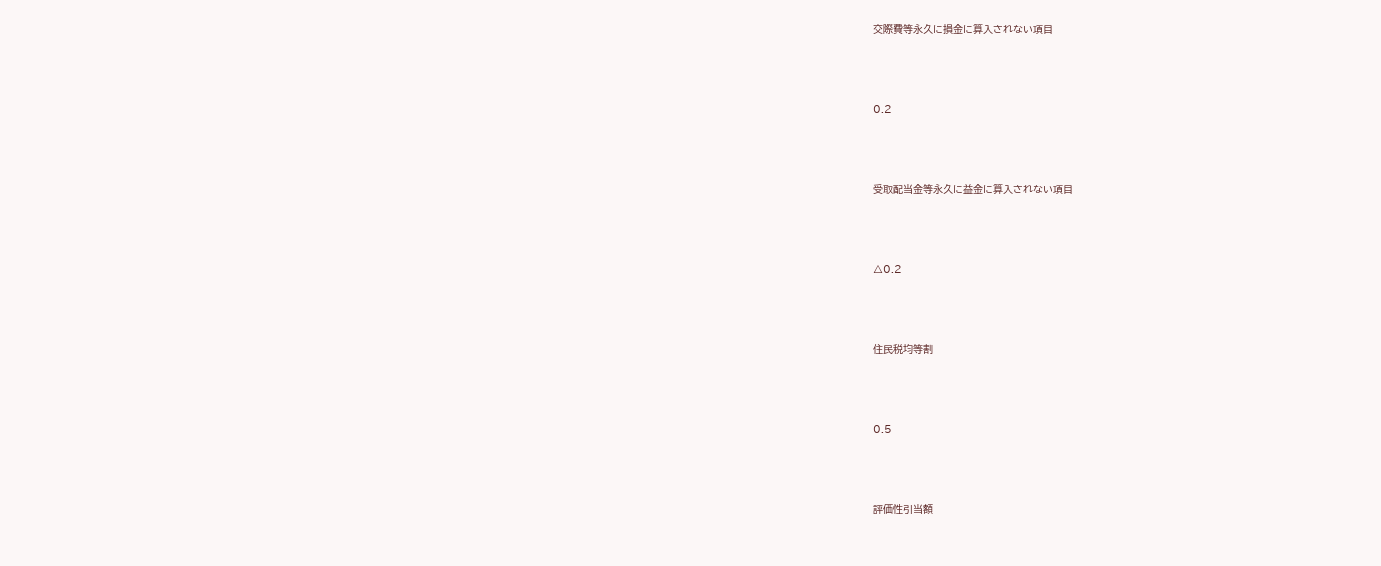交際費等永久に損金に算入されない項目



0.2



受取配当金等永久に益金に算入されない項目



△0.2



住民税均等割



0.5



評価性引当額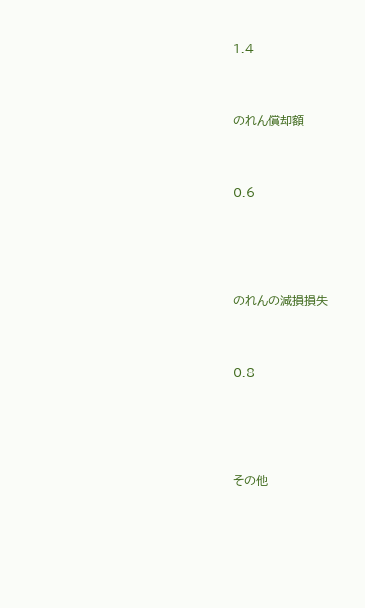1.4



のれん償却額



0.6





のれんの減損損失



0.8





その他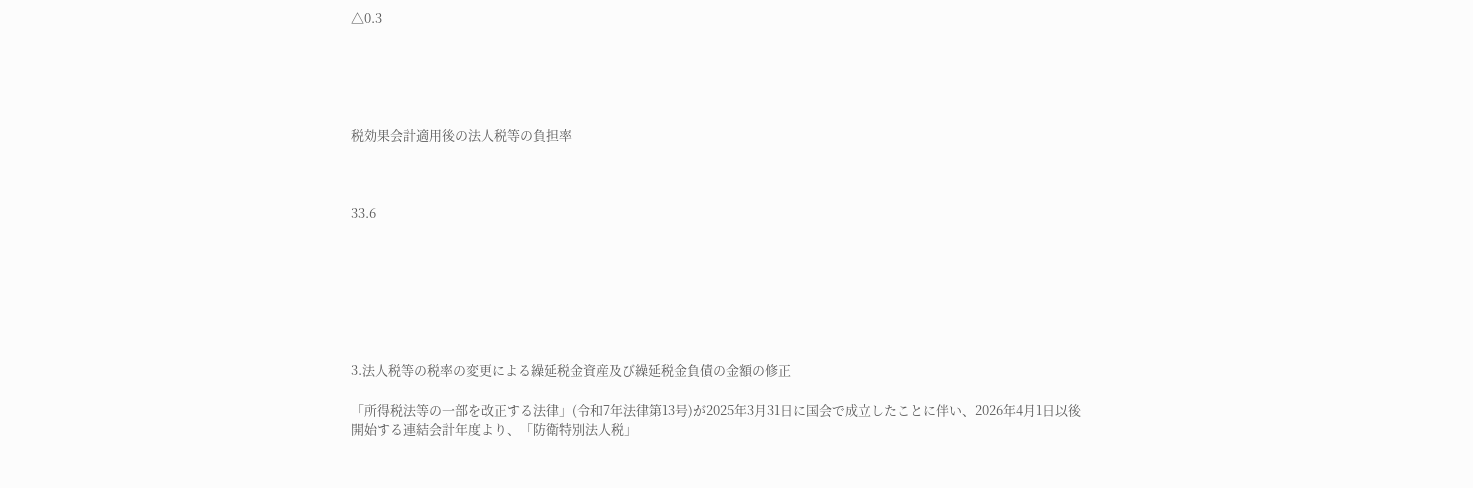△0.3





税効果会計適用後の法人税等の負担率



33.6







3.法人税等の税率の変更による繰延税金資産及び繰延税金負債の金額の修正

「所得税法等の一部を改正する法律」(令和7年法律第13号)が2025年3月31日に国会で成立したことに伴い、2026年4月1日以後開始する連結会計年度より、「防衛特別法人税」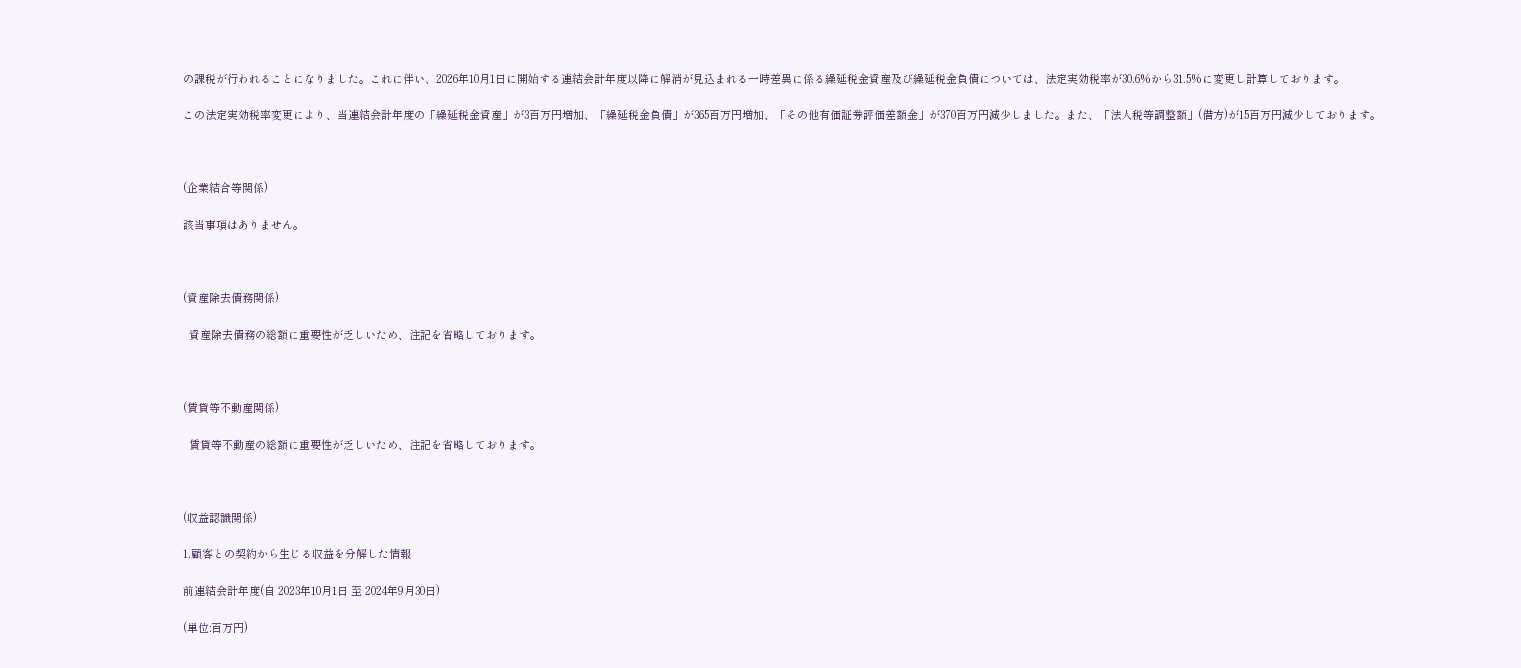の課税が行われることになりました。これに伴い、2026年10月1日に開始する連結会計年度以降に解消が見込まれる一時差異に係る繰延税金資産及び繰延税金負債については、法定実効税率が30.6%から31.5%に変更し計算しております。

この法定実効税率変更により、当連結会計年度の「繰延税金資産」が3百万円増加、「繰延税金負債」が365百万円増加、「その他有価証券評価差額金」が370百万円減少しました。また、「法人税等調整額」(借方)が15百万円減少しております。



(企業結合等関係)

該当事項はありません。



(資産除去債務関係)

  資産除去債務の総額に重要性が乏しいため、注記を省略しております。



(賃貸等不動産関係)

  賃貸等不動産の総額に重要性が乏しいため、注記を省略しております。



(収益認識関係)

1.顧客との契約から生じる収益を分解した情報

前連結会計年度(自 2023年10月1日 至 2024年9月30日)

(単位:百万円)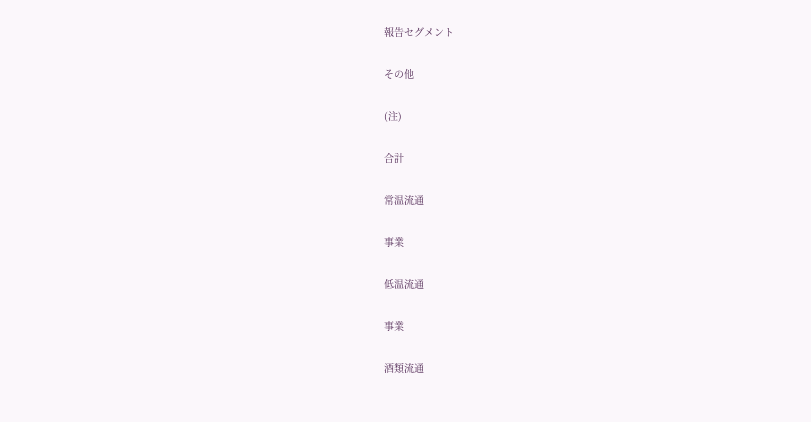報告セグメント

その他

(注)

合計

常温流通

事業

低温流通

事業

酒類流通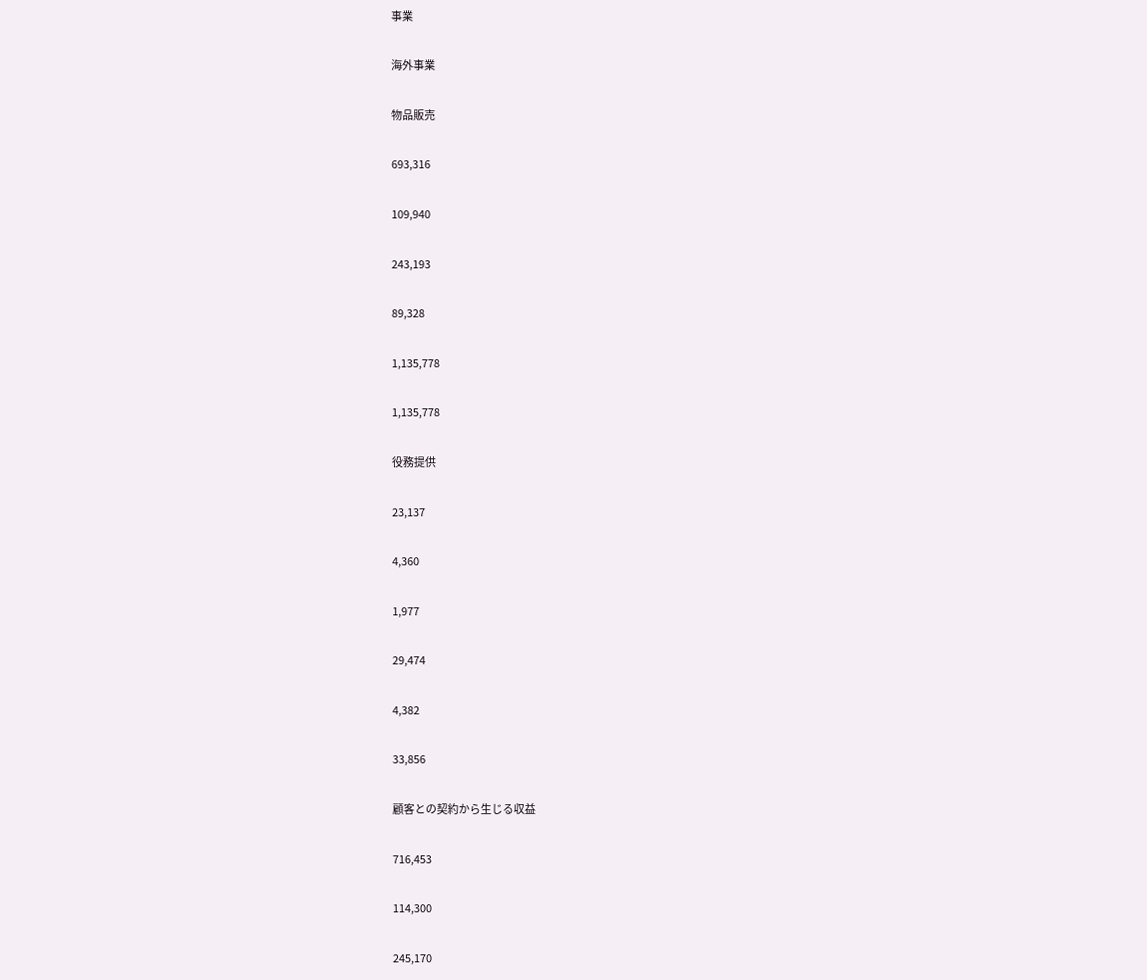事業

海外事業

物品販売

693,316

109,940

243,193

89,328

1,135,778

1,135,778

役務提供

23,137

4,360

1,977

29,474

4,382

33,856

顧客との契約から生じる収益

716,453

114,300

245,170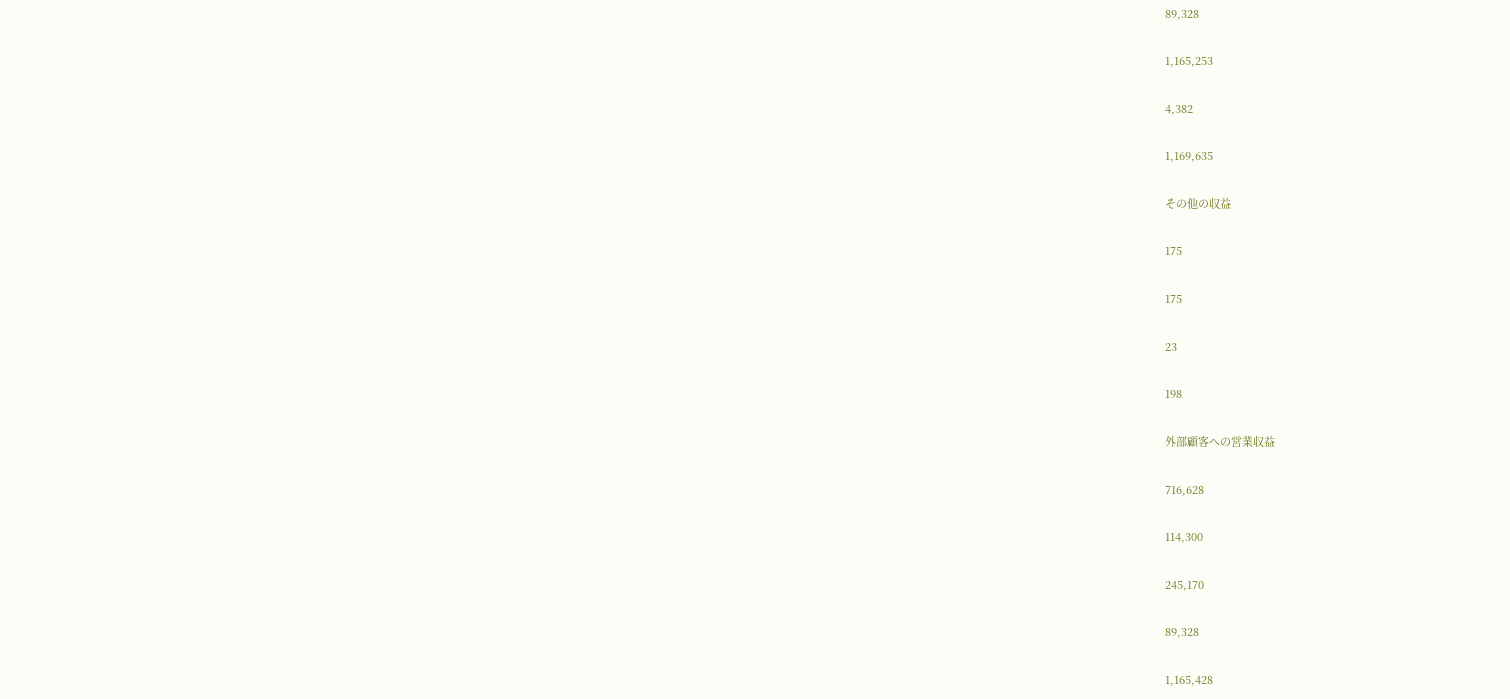89,328

1,165,253

4,382

1,169,635

その他の収益

175

175

23

198

外部顧客への営業収益

716,628

114,300

245,170

89,328

1,165,428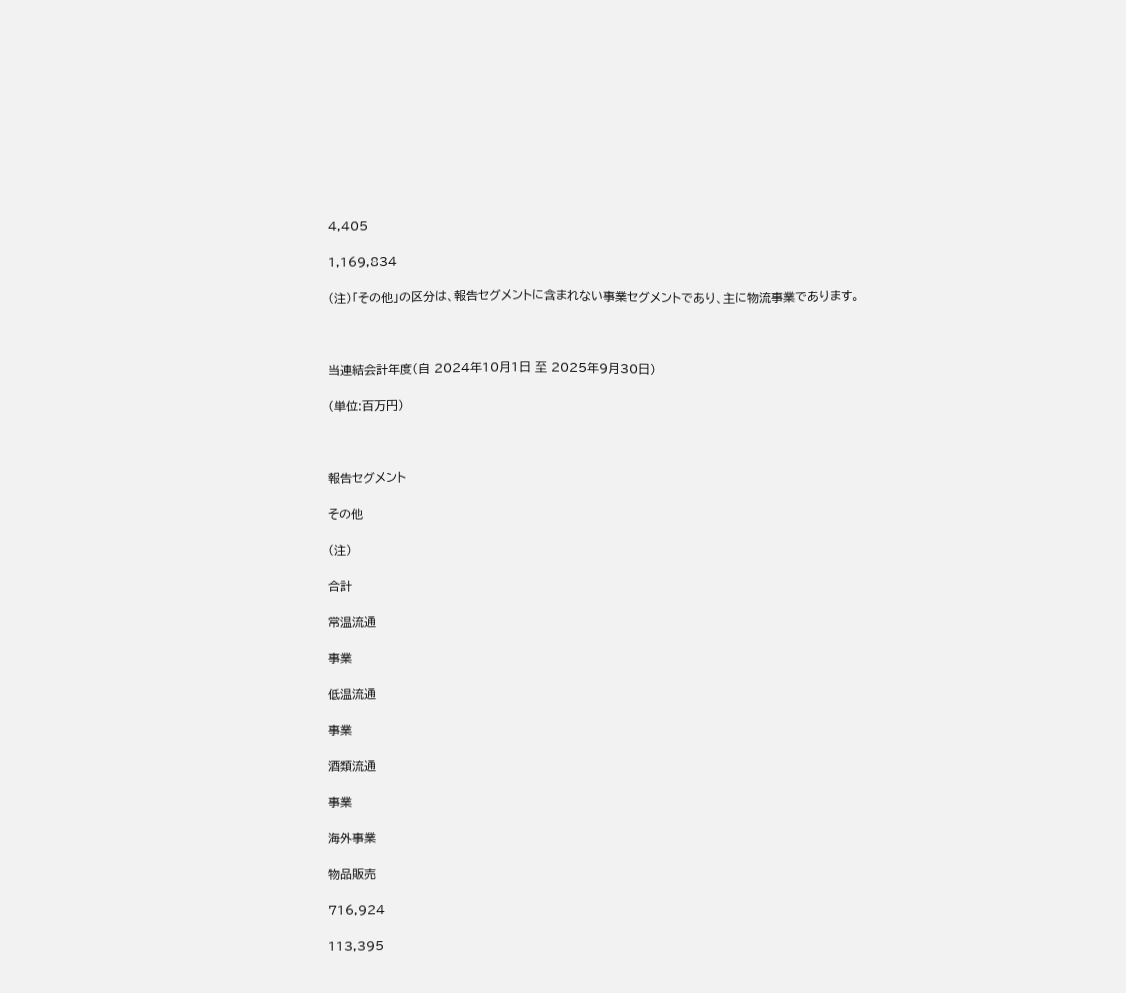4,405

1,169,834

(注)「その他」の区分は、報告セグメントに含まれない事業セグメントであり、主に物流事業であります。



当連結会計年度(自 2024年10月1日 至 2025年9月30日)

(単位:百万円)



報告セグメント

その他

(注)

合計

常温流通

事業

低温流通

事業

酒類流通

事業

海外事業

物品販売

716,924

113,395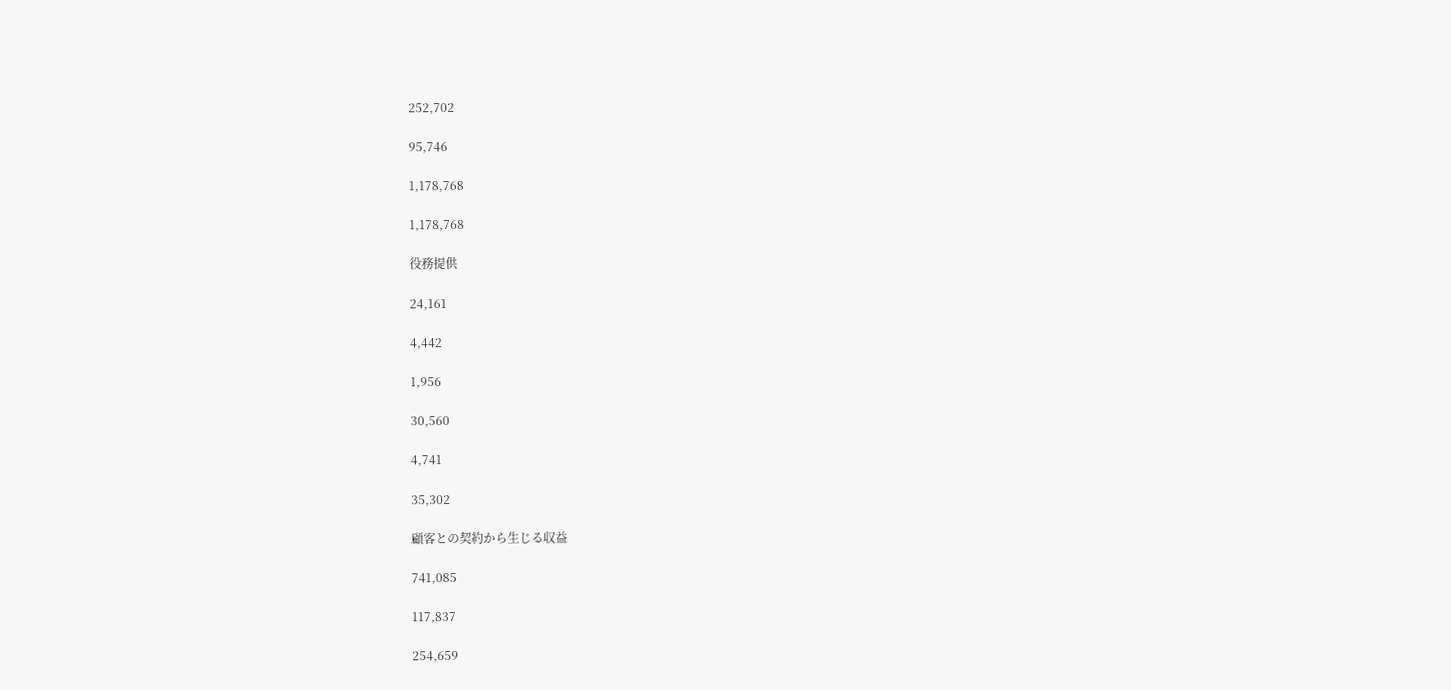252,702

95,746

1,178,768

1,178,768

役務提供

24,161

4,442

1,956

30,560

4,741

35,302

顧客との契約から生じる収益

741,085

117,837

254,659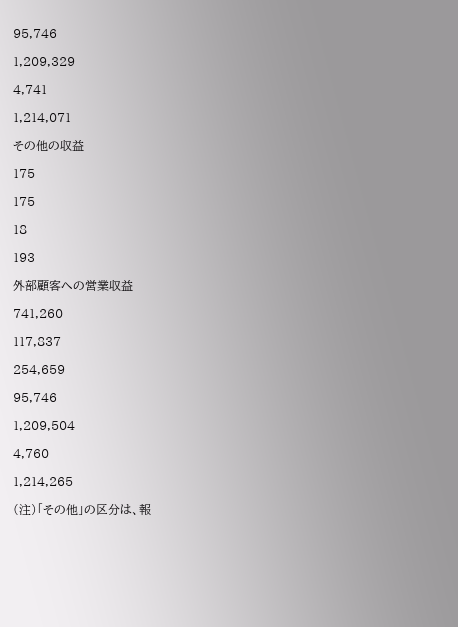95,746

1,209,329

4,741

1,214,071

その他の収益

175

175

18

193

外部顧客への営業収益

741,260

117,837

254,659

95,746

1,209,504

4,760

1,214,265

(注)「その他」の区分は、報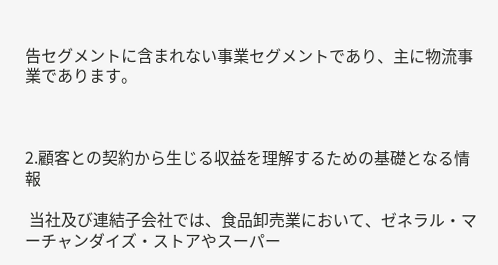告セグメントに含まれない事業セグメントであり、主に物流事業であります。



2.顧客との契約から生じる収益を理解するための基礎となる情報

 当社及び連結子会社では、食品卸売業において、ゼネラル・マーチャンダイズ・ストアやスーパー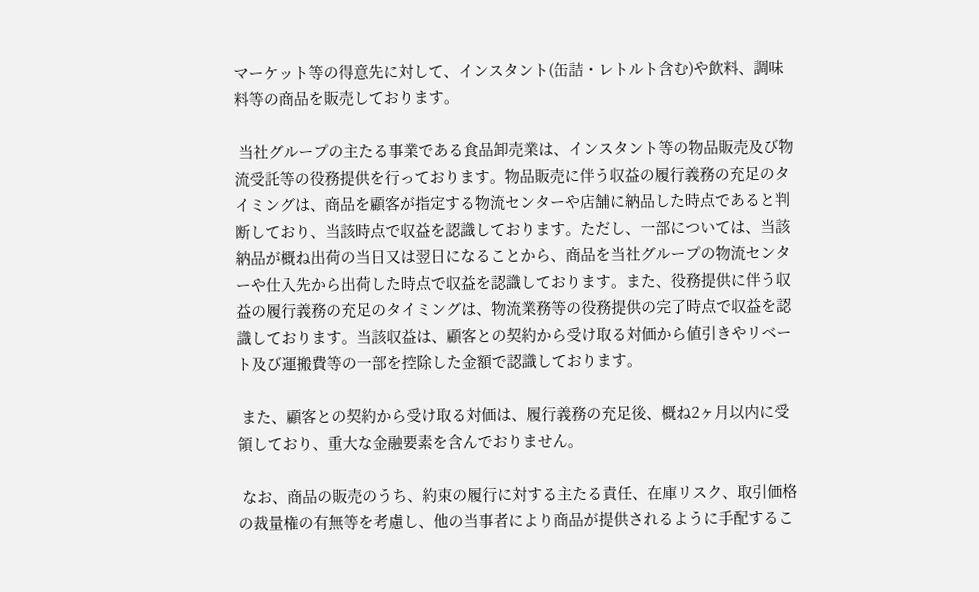マーケット等の得意先に対して、インスタント(缶詰・レトルト含む)や飲料、調味料等の商品を販売しております。

 当社グループの主たる事業である食品卸売業は、インスタント等の物品販売及び物流受託等の役務提供を行っております。物品販売に伴う収益の履行義務の充足のタイミングは、商品を顧客が指定する物流センターや店舗に納品した時点であると判断しており、当該時点で収益を認識しております。ただし、一部については、当該納品が概ね出荷の当日又は翌日になることから、商品を当社グループの物流センターや仕入先から出荷した時点で収益を認識しております。また、役務提供に伴う収益の履行義務の充足のタイミングは、物流業務等の役務提供の完了時点で収益を認識しております。当該収益は、顧客との契約から受け取る対価から値引きやリベート及び運搬費等の一部を控除した金額で認識しております。

 また、顧客との契約から受け取る対価は、履行義務の充足後、概ね2ヶ月以内に受領しており、重大な金融要素を含んでおりません。

 なお、商品の販売のうち、約束の履行に対する主たる責任、在庫リスク、取引価格の裁量権の有無等を考慮し、他の当事者により商品が提供されるように手配するこ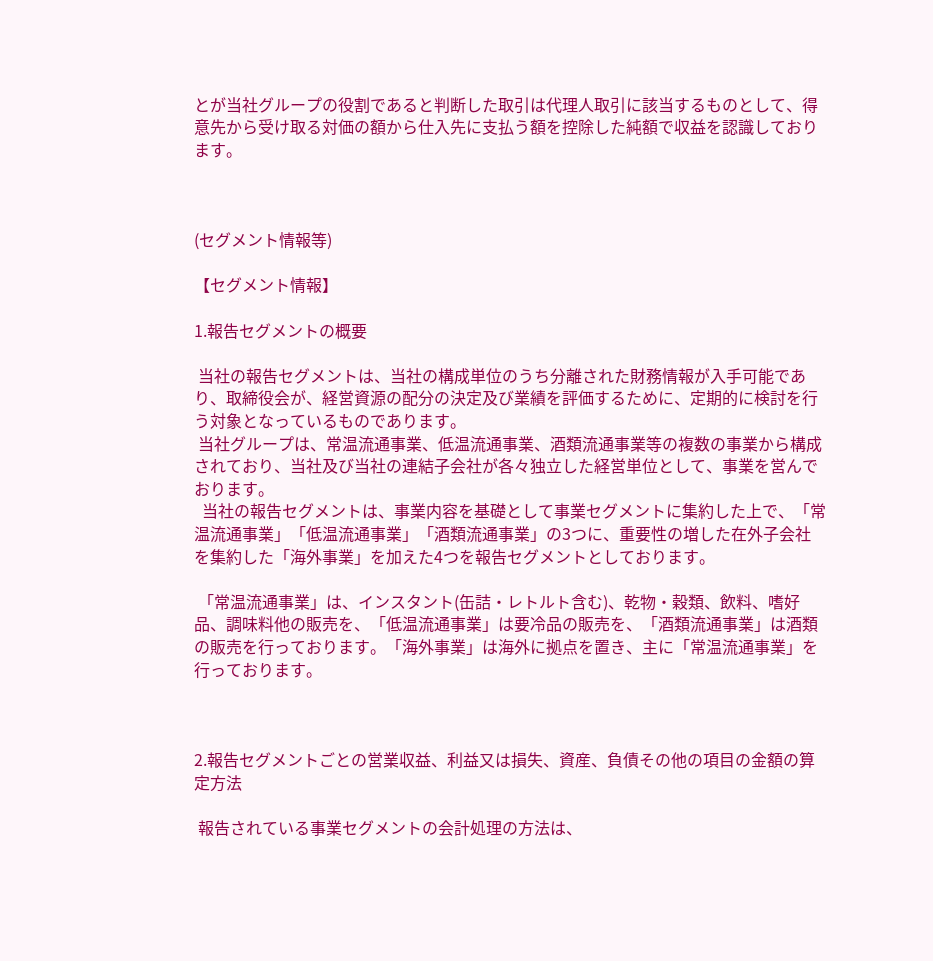とが当社グループの役割であると判断した取引は代理人取引に該当するものとして、得意先から受け取る対価の額から仕入先に支払う額を控除した純額で収益を認識しております。



(セグメント情報等)

【セグメント情報】

1.報告セグメントの概要

 当社の報告セグメントは、当社の構成単位のうち分離された財務情報が入手可能であり、取締役会が、経営資源の配分の決定及び業績を評価するために、定期的に検討を行う対象となっているものであります。
 当社グループは、常温流通事業、低温流通事業、酒類流通事業等の複数の事業から構成されており、当社及び当社の連結子会社が各々独立した経営単位として、事業を営んでおります。
  当社の報告セグメントは、事業内容を基礎として事業セグメントに集約した上で、「常温流通事業」「低温流通事業」「酒類流通事業」の3つに、重要性の増した在外子会社を集約した「海外事業」を加えた4つを報告セグメントとしております。

 「常温流通事業」は、インスタント(缶詰・レトルト含む)、乾物・穀類、飲料、嗜好品、調味料他の販売を、「低温流通事業」は要冷品の販売を、「酒類流通事業」は酒類の販売を行っております。「海外事業」は海外に拠点を置き、主に「常温流通事業」を行っております。



2.報告セグメントごとの営業収益、利益又は損失、資産、負債その他の項目の金額の算定方法

 報告されている事業セグメントの会計処理の方法は、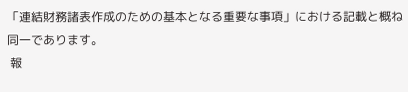「連結財務諸表作成のための基本となる重要な事項」における記載と概ね同一であります。
 報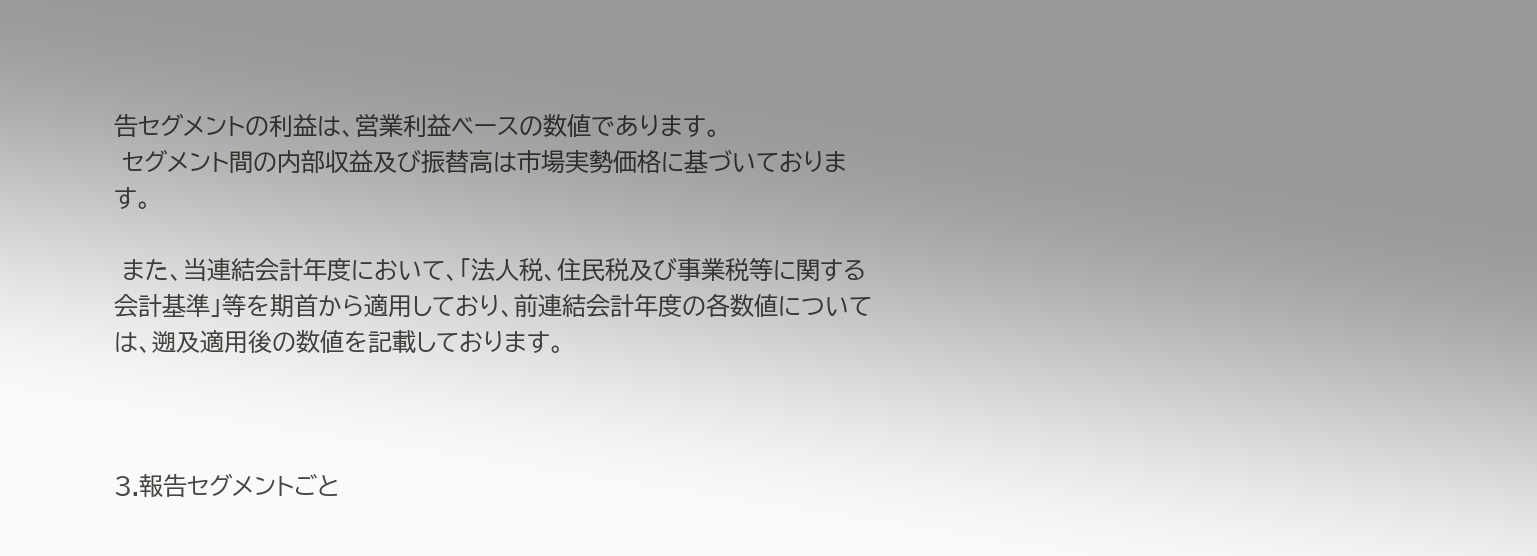告セグメントの利益は、営業利益ベースの数値であります。
 セグメント間の内部収益及び振替高は市場実勢価格に基づいております。

 また、当連結会計年度において、「法人税、住民税及び事業税等に関する会計基準」等を期首から適用しており、前連結会計年度の各数値については、遡及適用後の数値を記載しております。



3.報告セグメントごと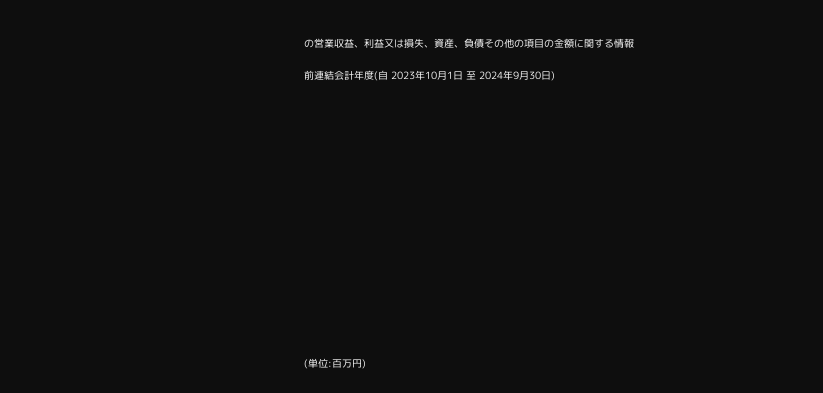の営業収益、利益又は損失、資産、負債その他の項目の金額に関する情報

前連結会計年度(自 2023年10月1日 至 2024年9月30日)

















(単位:百万円)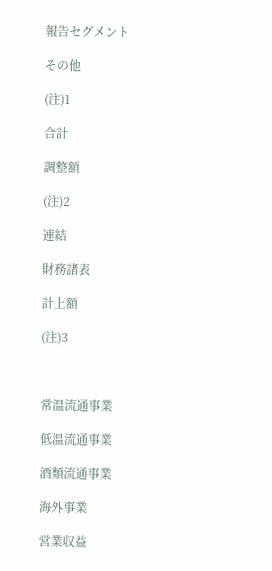報告セグメント

その他

(注)1

合計

調整額

(注)2

連結

財務諸表

計上額

(注)3



常温流通事業

低温流通事業

酒類流通事業

海外事業

営業収益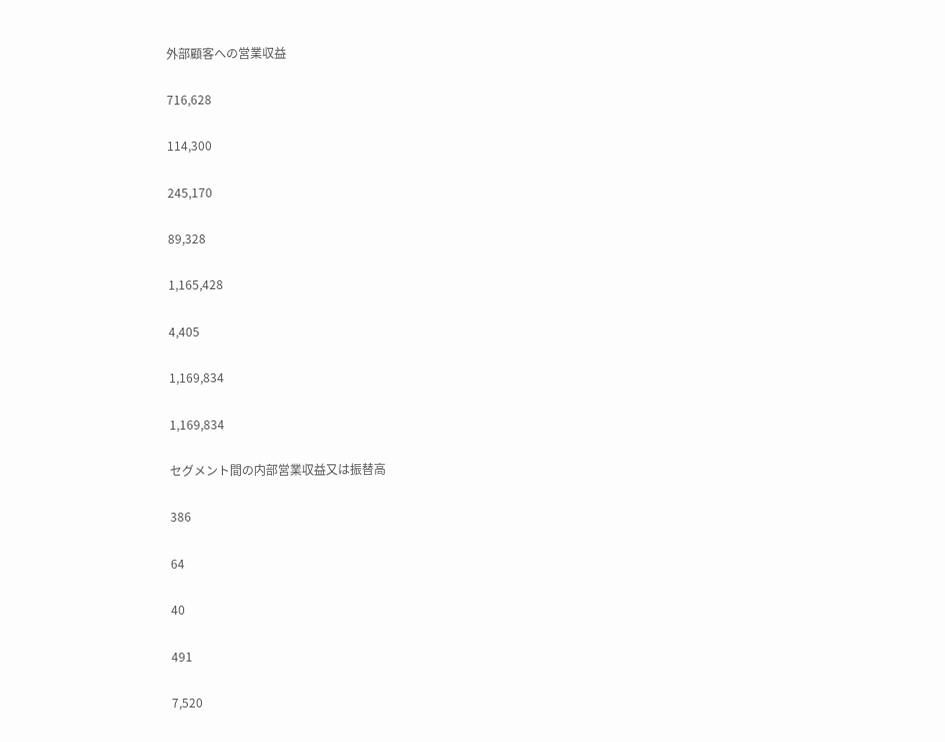外部顧客への営業収益

716,628

114,300

245,170

89,328

1,165,428

4,405

1,169,834

1,169,834

セグメント間の内部営業収益又は振替高

386

64

40

491

7,520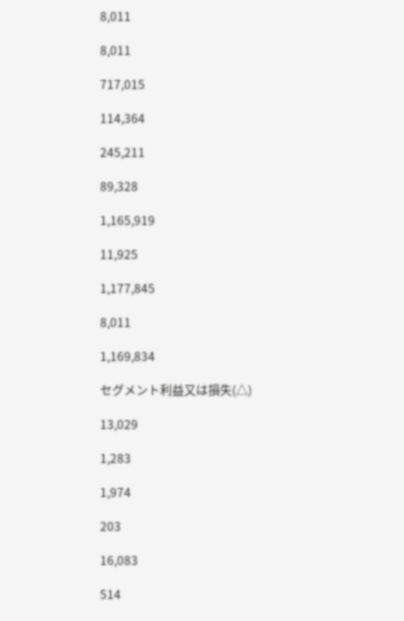8,011

8,011

717,015

114,364

245,211

89,328

1,165,919

11,925

1,177,845

8,011

1,169,834

セグメント利益又は損失(△)

13,029

1,283

1,974

203

16,083

514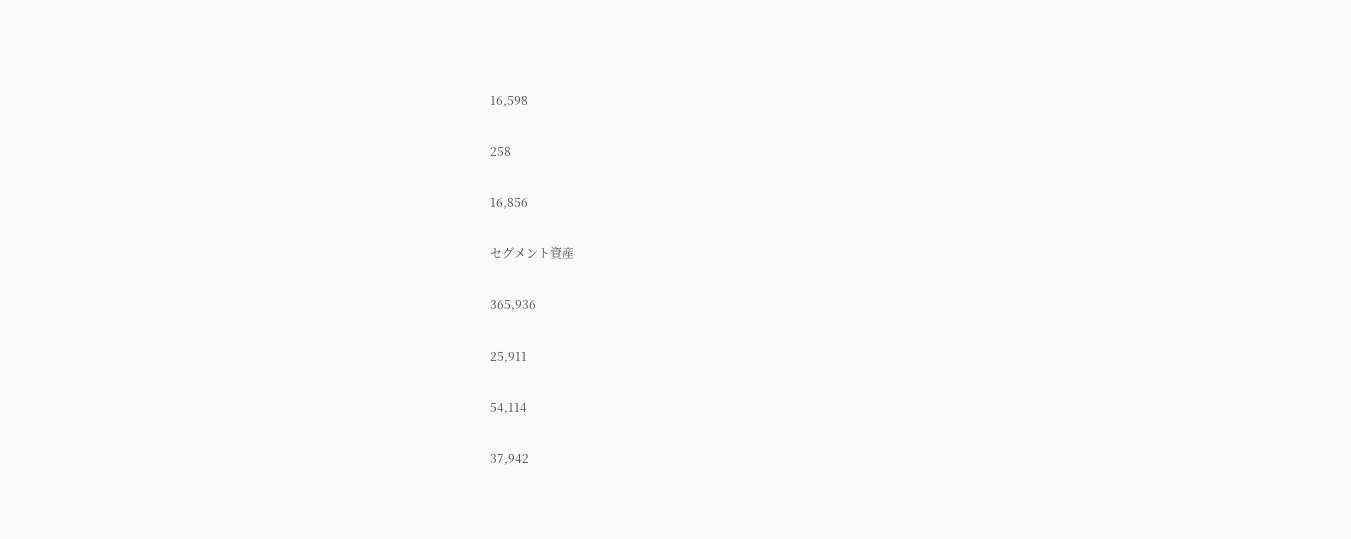16,598

258

16,856

セグメント資産

365,936

25,911

54,114

37,942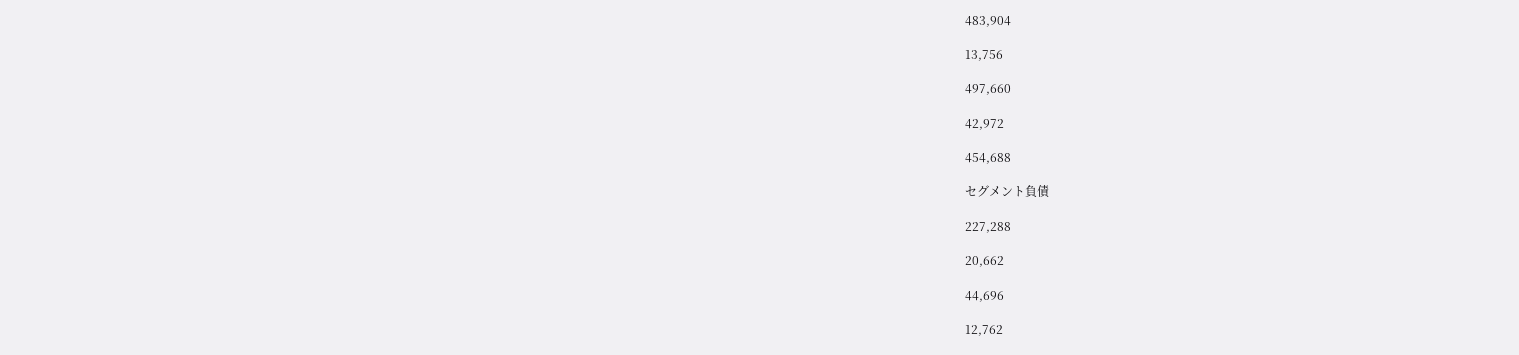483,904

13,756

497,660

42,972

454,688

セグメント負債

227,288

20,662

44,696

12,762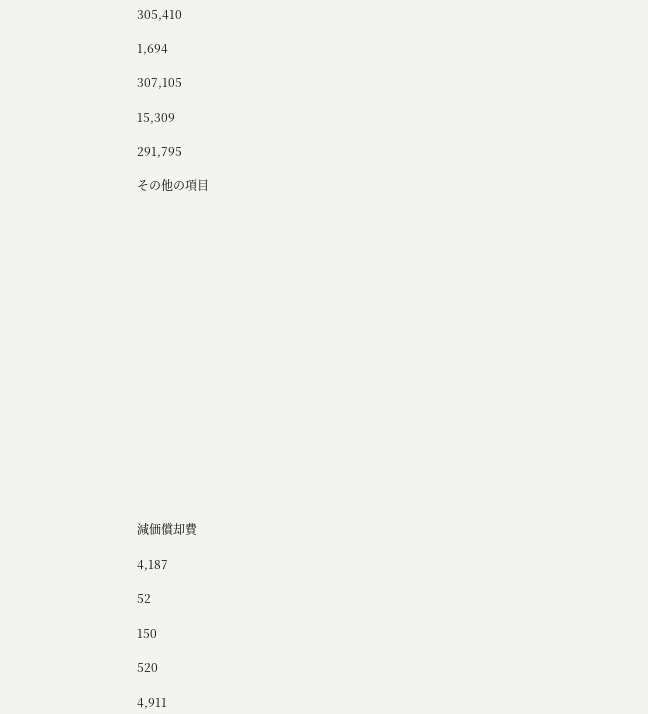305,410

1,694

307,105

15,309

291,795

その他の項目



















減価償却費

4,187

52

150

520

4,911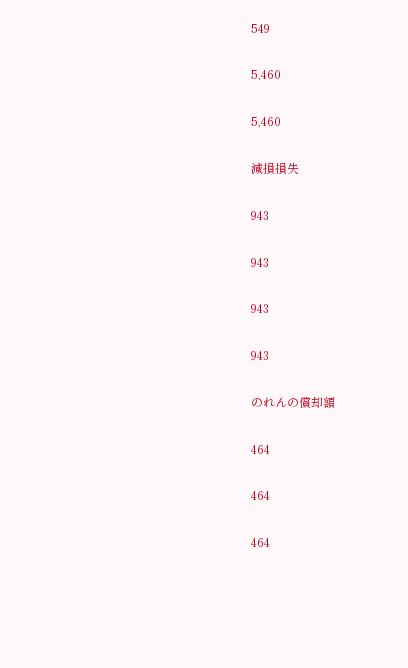549

5,460

5,460

減損損失

943

943

943

943

のれんの償却額

464

464

464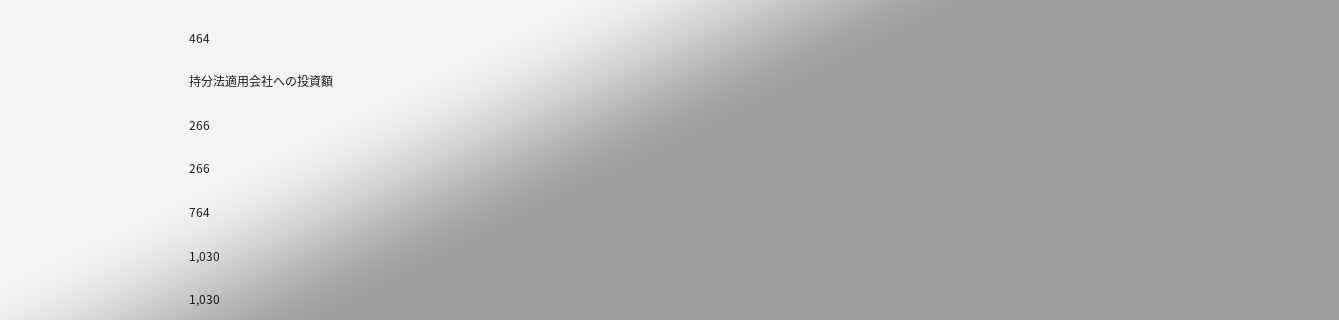464

持分法適用会社への投資額

266

266

764

1,030

1,030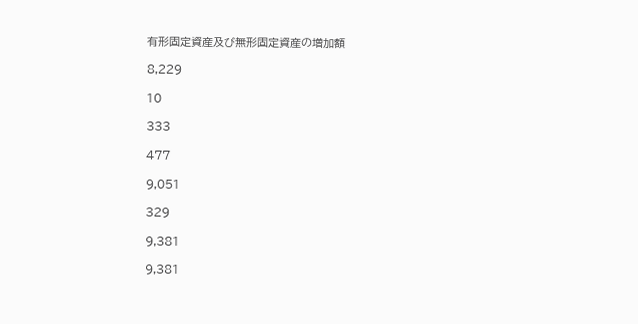有形固定資産及び無形固定資産の増加額

8,229

10

333

477

9,051

329

9,381

9,381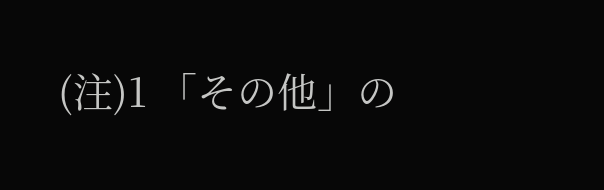(注)1 「その他」の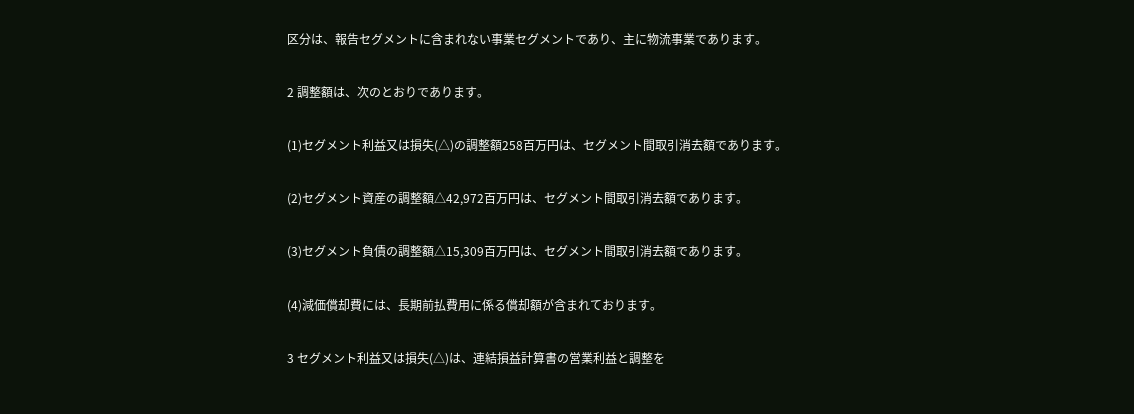区分は、報告セグメントに含まれない事業セグメントであり、主に物流事業であります。

2 調整額は、次のとおりであります。

(1)セグメント利益又は損失(△)の調整額258百万円は、セグメント間取引消去額であります。

(2)セグメント資産の調整額△42,972百万円は、セグメント間取引消去額であります。

(3)セグメント負債の調整額△15,309百万円は、セグメント間取引消去額であります。

(4)減価償却費には、長期前払費用に係る償却額が含まれております。

3 セグメント利益又は損失(△)は、連結損益計算書の営業利益と調整を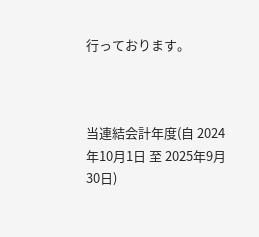行っております。



当連結会計年度(自 2024年10月1日 至 2025年9月30日)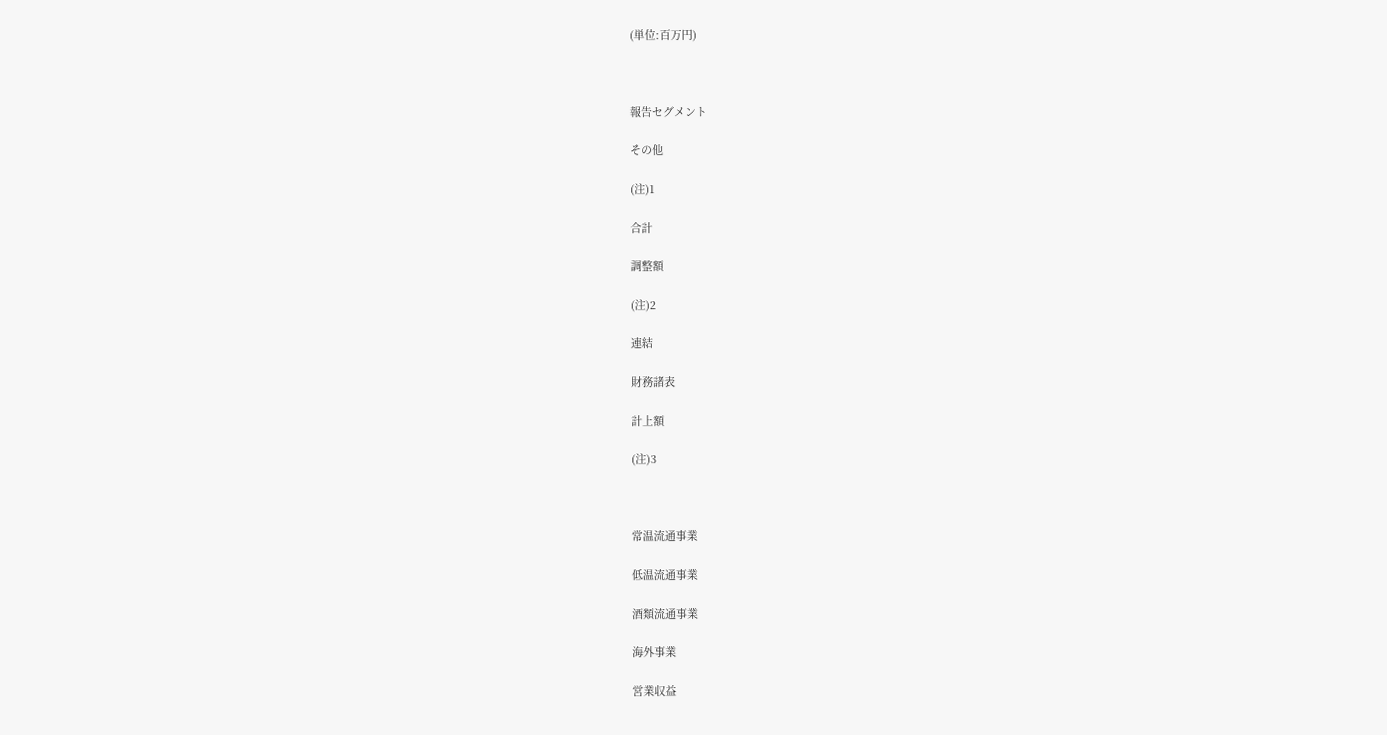(単位:百万円)



報告セグメント

その他

(注)1

合計

調整額

(注)2

連結

財務諸表

計上額

(注)3



常温流通事業

低温流通事業

酒類流通事業

海外事業

営業収益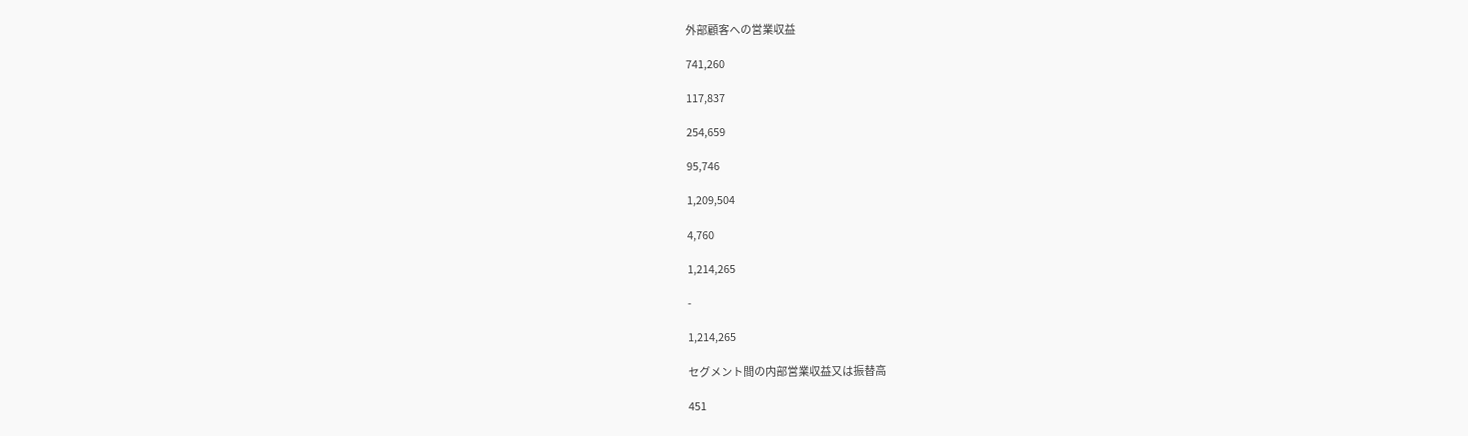外部顧客への営業収益

741,260

117,837

254,659

95,746

1,209,504

4,760

1,214,265

-

1,214,265

セグメント間の内部営業収益又は振替高

451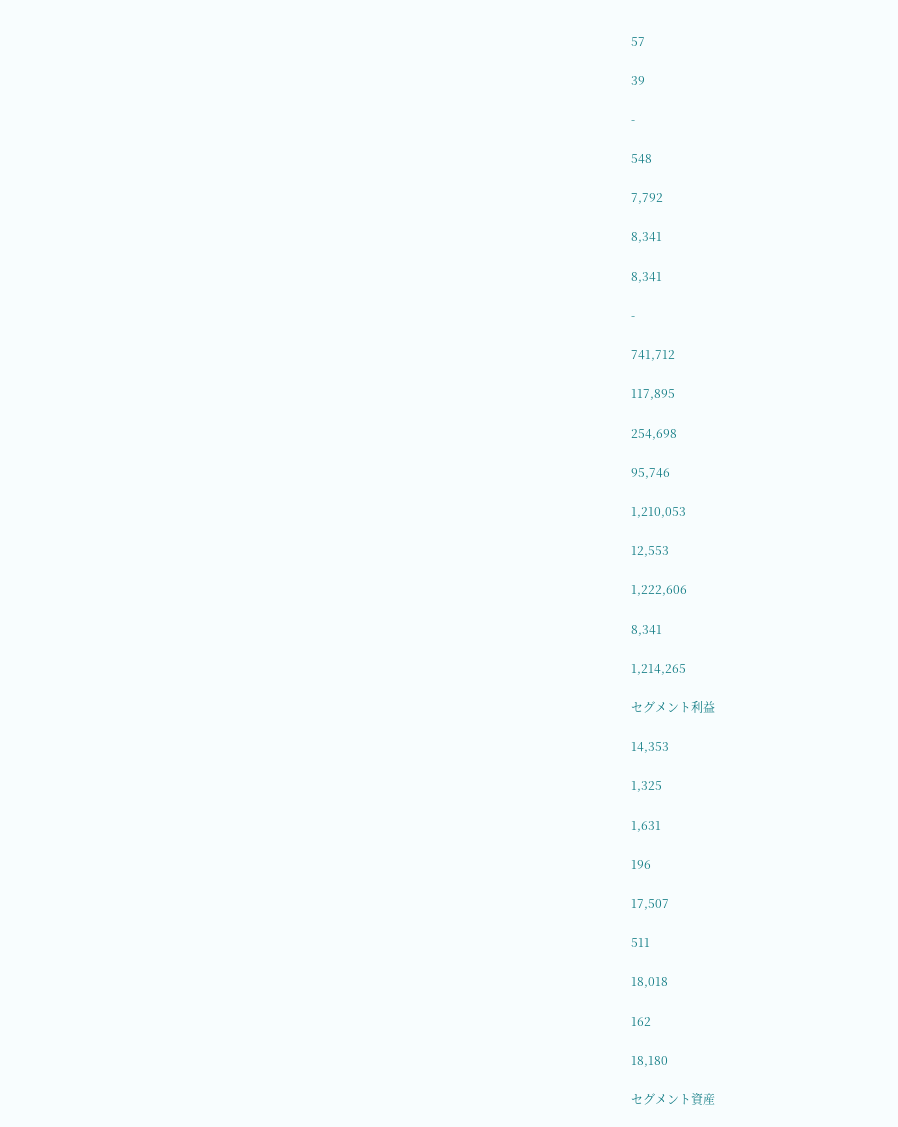57

39

-

548

7,792

8,341

8,341

-

741,712

117,895

254,698

95,746

1,210,053

12,553

1,222,606

8,341

1,214,265

セグメント利益

14,353

1,325

1,631

196

17,507

511

18,018

162

18,180

セグメント資産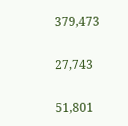379,473

27,743

51,801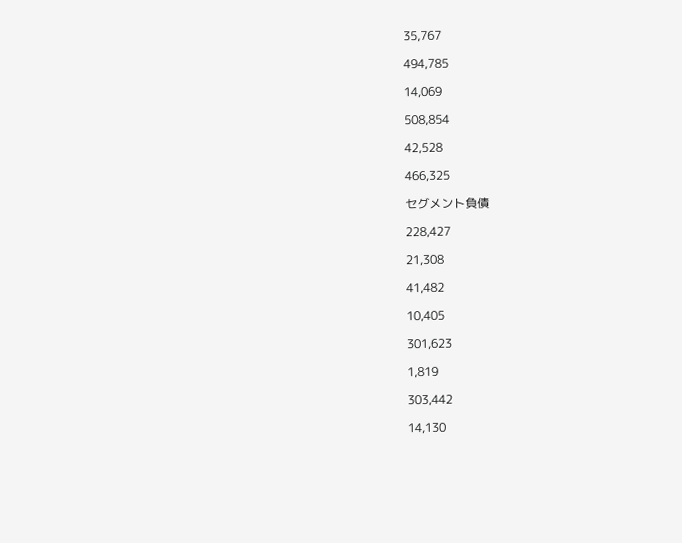35,767

494,785

14,069

508,854

42,528

466,325

セグメント負債

228,427

21,308

41,482

10,405

301,623

1,819

303,442

14,130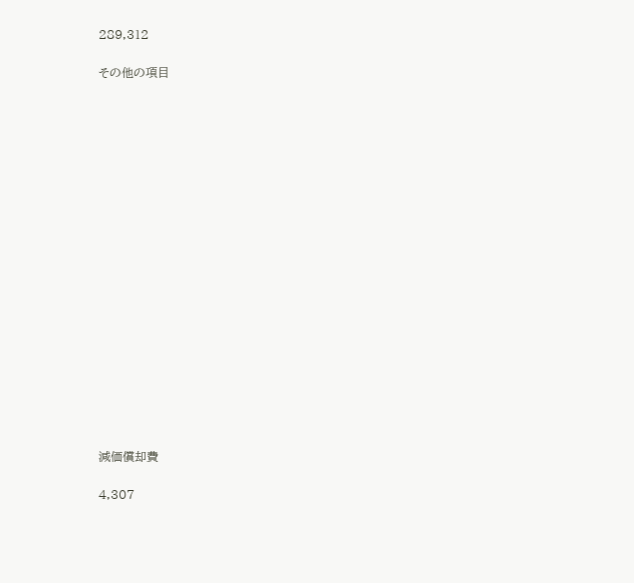289,312

その他の項目



















減価償却費

4,307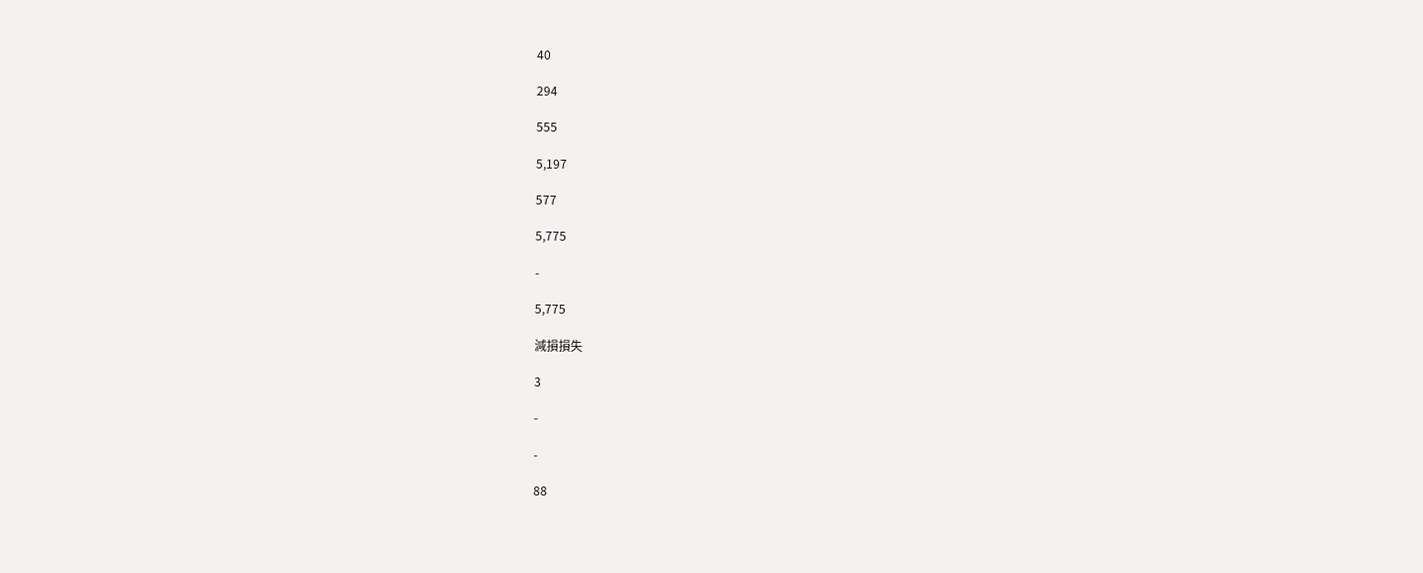40

294

555

5,197

577

5,775

-

5,775

減損損失

3

-

-

88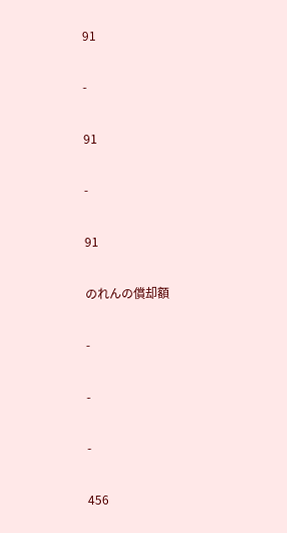91

-

91

-

91

のれんの償却額

-

-

-

456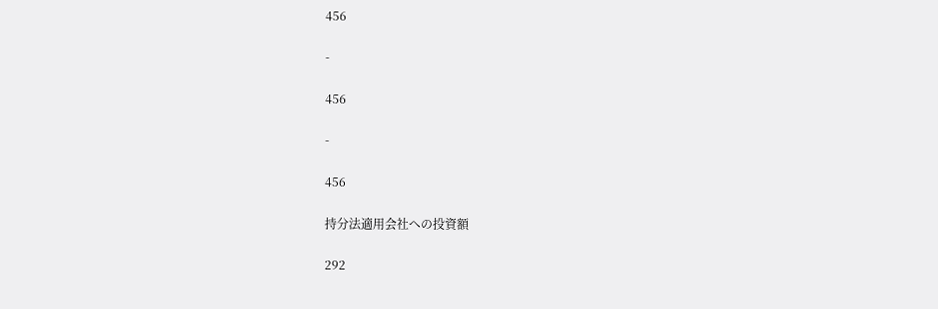456

-

456

-

456

持分法適用会社への投資額

292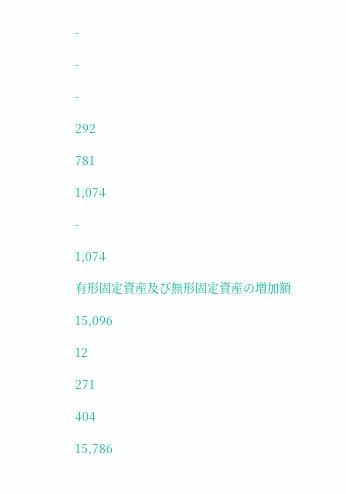-

-

-

292

781

1,074

-

1,074

有形固定資産及び無形固定資産の増加額

15,096

12

271

404

15,786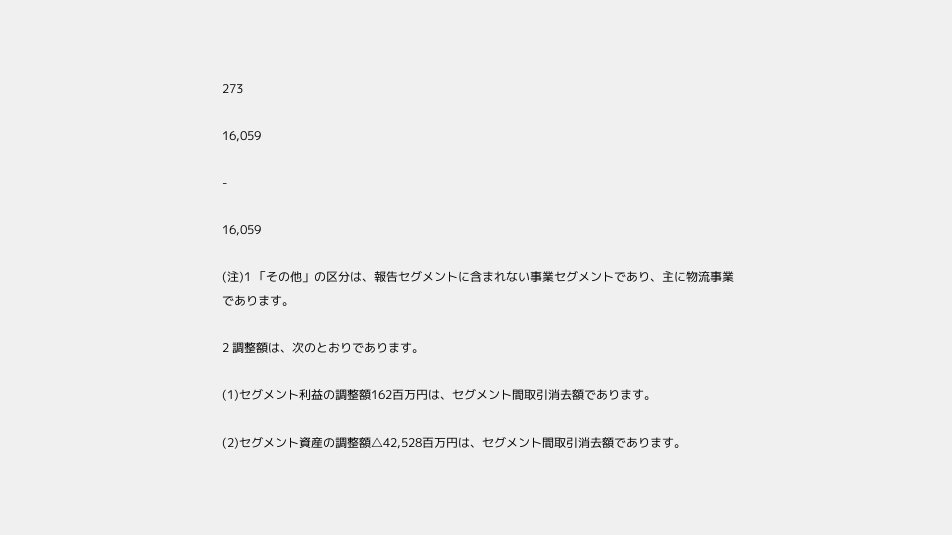273

16,059

-

16,059

(注)1 「その他」の区分は、報告セグメントに含まれない事業セグメントであり、主に物流事業であります。

2 調整額は、次のとおりであります。

(1)セグメント利益の調整額162百万円は、セグメント間取引消去額であります。

(2)セグメント資産の調整額△42,528百万円は、セグメント間取引消去額であります。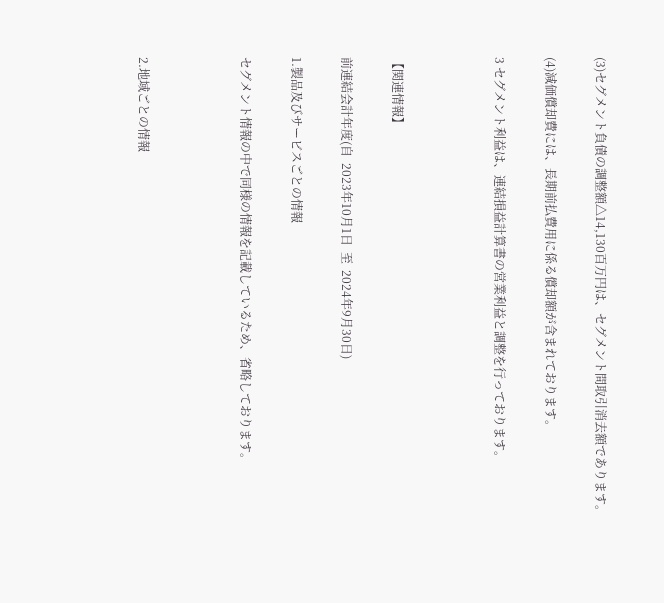(3)セグメント負債の調整額△14,130百万円は、セグメント間取引消去額であります。

(4)減価償却費には、長期前払費用に係る償却額が含まれております。

3 セグメント利益は、連結損益計算書の営業利益と調整を行っております。



【関連情報】

前連結会計年度(自  2023年10月1日  至  2024年9月30日)

1.製品及びサービスごとの情報

セグメント情報の中で同様の情報を記載しているため、省略しております。



2.地域ごとの情報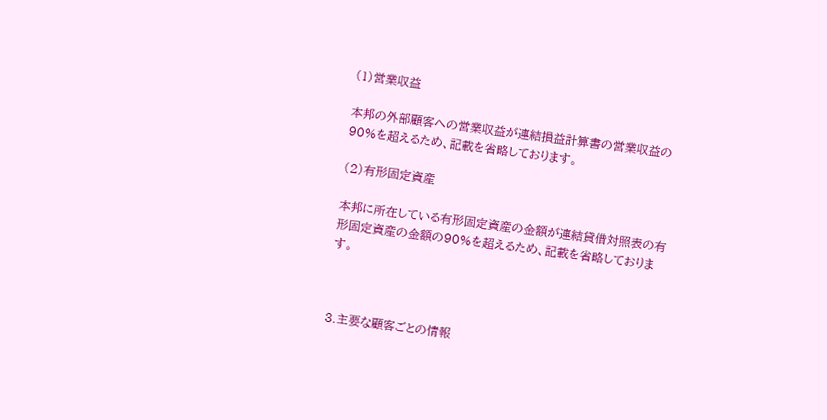(1)営業収益

本邦の外部顧客への営業収益が連結損益計算書の営業収益の90%を超えるため、記載を省略しております。

(2)有形固定資産

本邦に所在している有形固定資産の金額が連結貸借対照表の有形固定資産の金額の90%を超えるため、記載を省略しております。



3.主要な顧客ごとの情報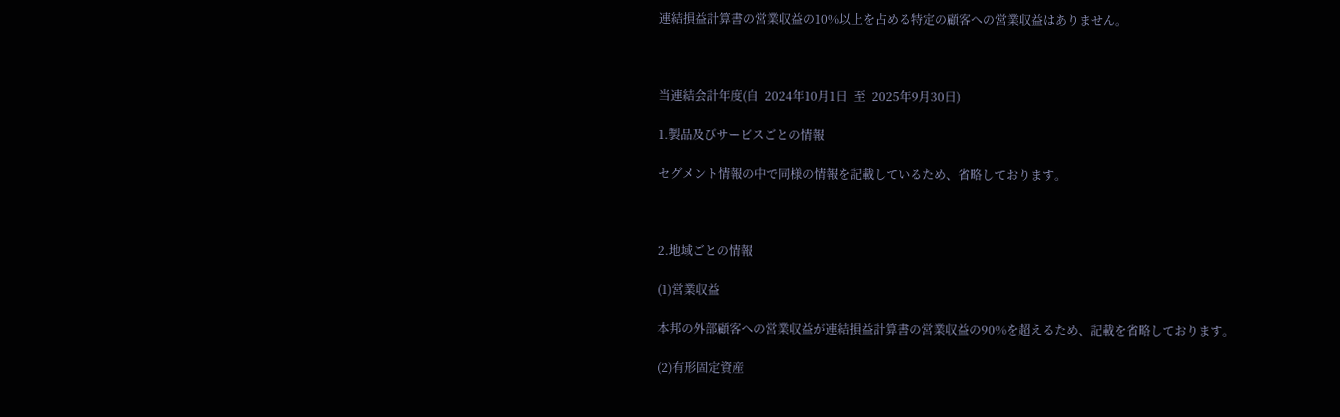連結損益計算書の営業収益の10%以上を占める特定の顧客への営業収益はありません。



当連結会計年度(自  2024年10月1日  至  2025年9月30日)

1.製品及びサービスごとの情報

セグメント情報の中で同様の情報を記載しているため、省略しております。



2.地域ごとの情報

(1)営業収益

本邦の外部顧客への営業収益が連結損益計算書の営業収益の90%を超えるため、記載を省略しております。

(2)有形固定資産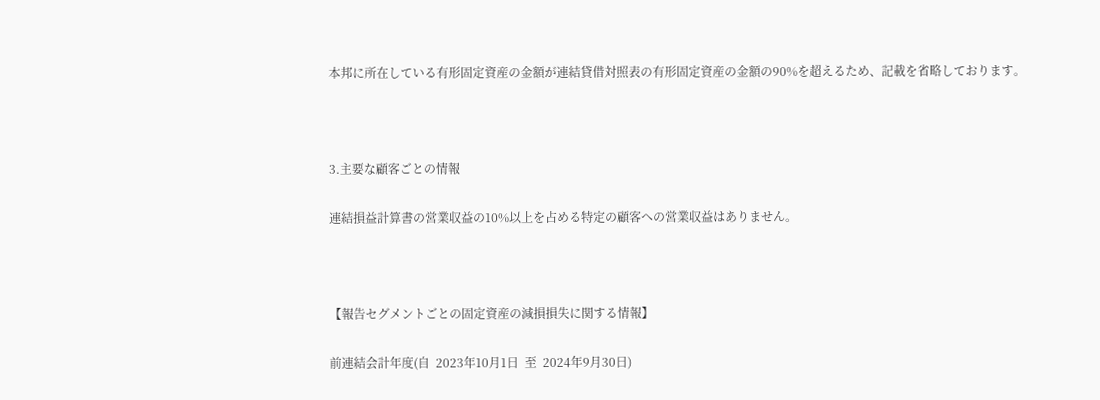本邦に所在している有形固定資産の金額が連結貸借対照表の有形固定資産の金額の90%を超えるため、記載を省略しております。



3.主要な顧客ごとの情報

連結損益計算書の営業収益の10%以上を占める特定の顧客への営業収益はありません。



【報告セグメントごとの固定資産の減損損失に関する情報】

前連結会計年度(自  2023年10月1日  至  2024年9月30日)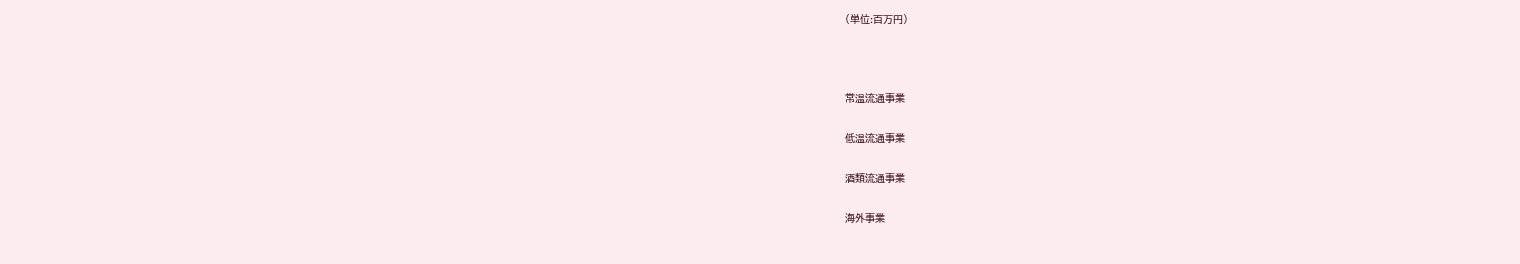(単位:百万円)



常温流通事業

低温流通事業

酒類流通事業

海外事業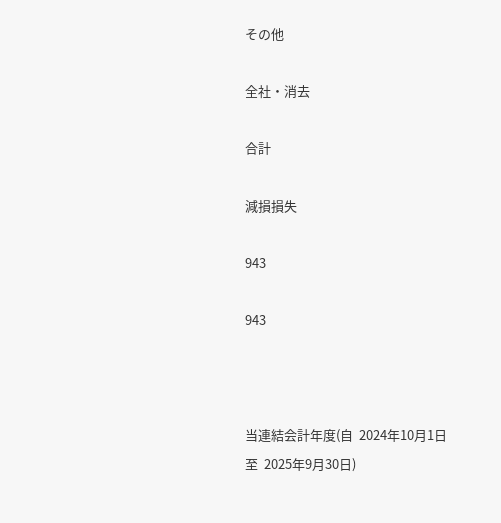その他

全社・消去

合計

減損損失

943

943



当連結会計年度(自  2024年10月1日  至  2025年9月30日)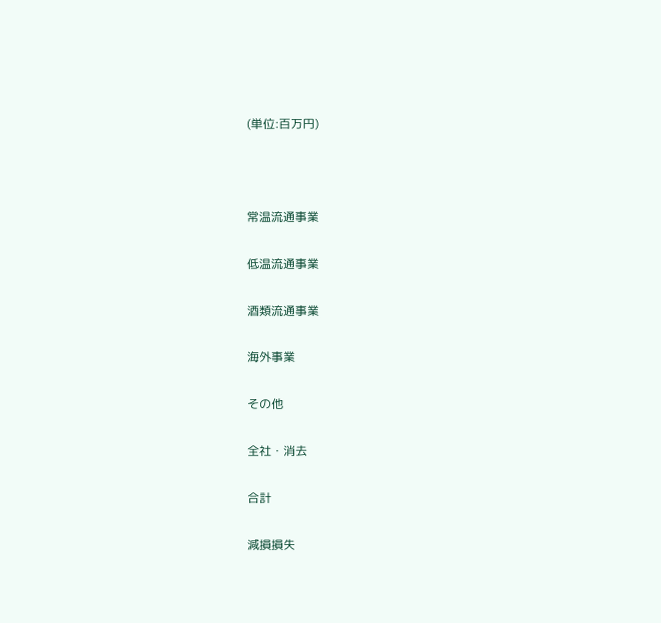(単位:百万円)



常温流通事業

低温流通事業

酒類流通事業

海外事業

その他

全社・消去

合計

減損損失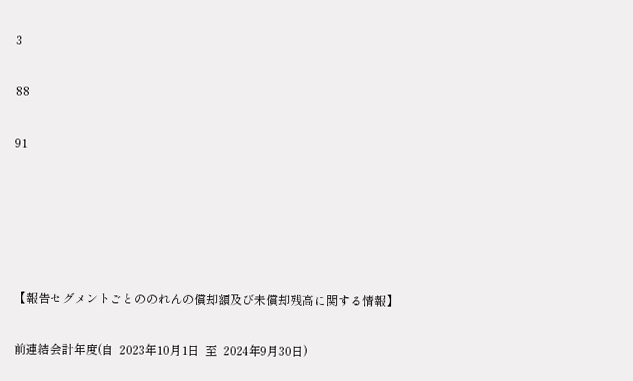3

88

91





【報告セグメントごとののれんの償却額及び未償却残高に関する情報】

前連結会計年度(自  2023年10月1日  至  2024年9月30日)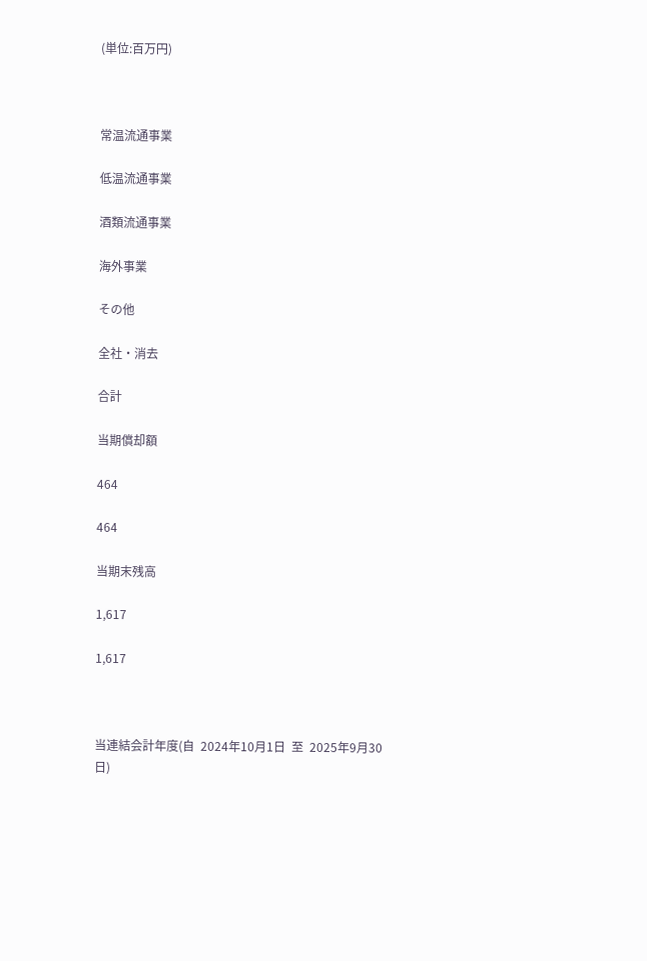(単位:百万円)



常温流通事業

低温流通事業

酒類流通事業

海外事業

その他

全社・消去

合計

当期償却額

464

464

当期末残高

1,617

1,617



当連結会計年度(自  2024年10月1日  至  2025年9月30日)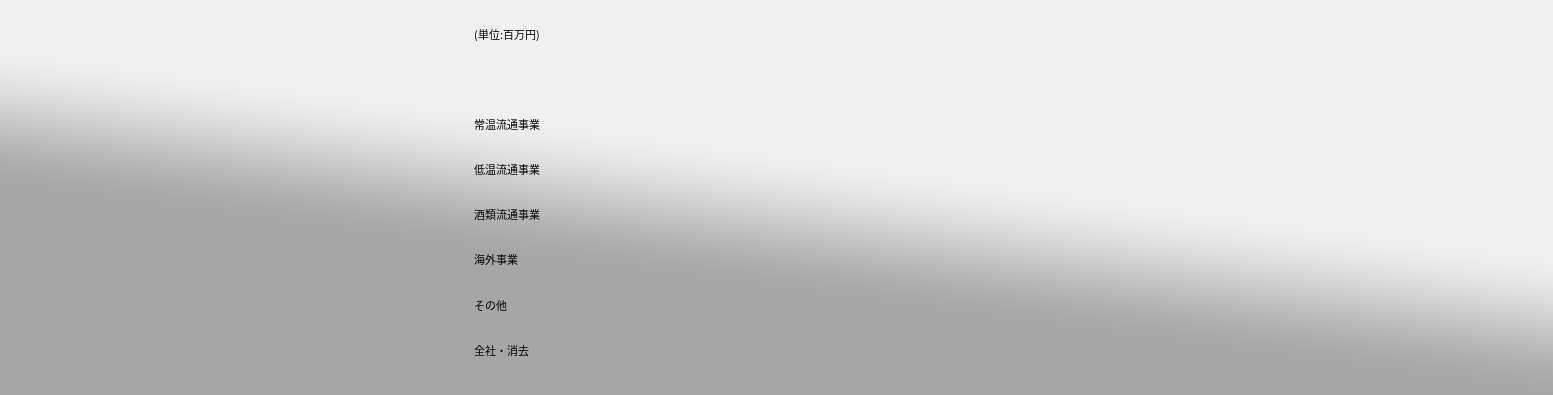(単位:百万円)



常温流通事業

低温流通事業

酒類流通事業

海外事業

その他

全社・消去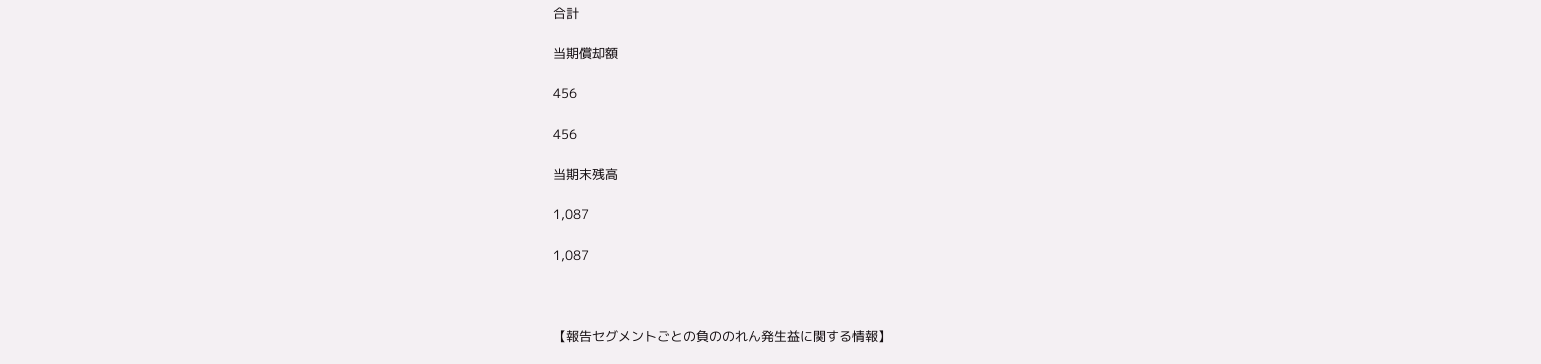合計

当期償却額

456

456

当期末残高

1,087

1,087



【報告セグメントごとの負ののれん発生益に関する情報】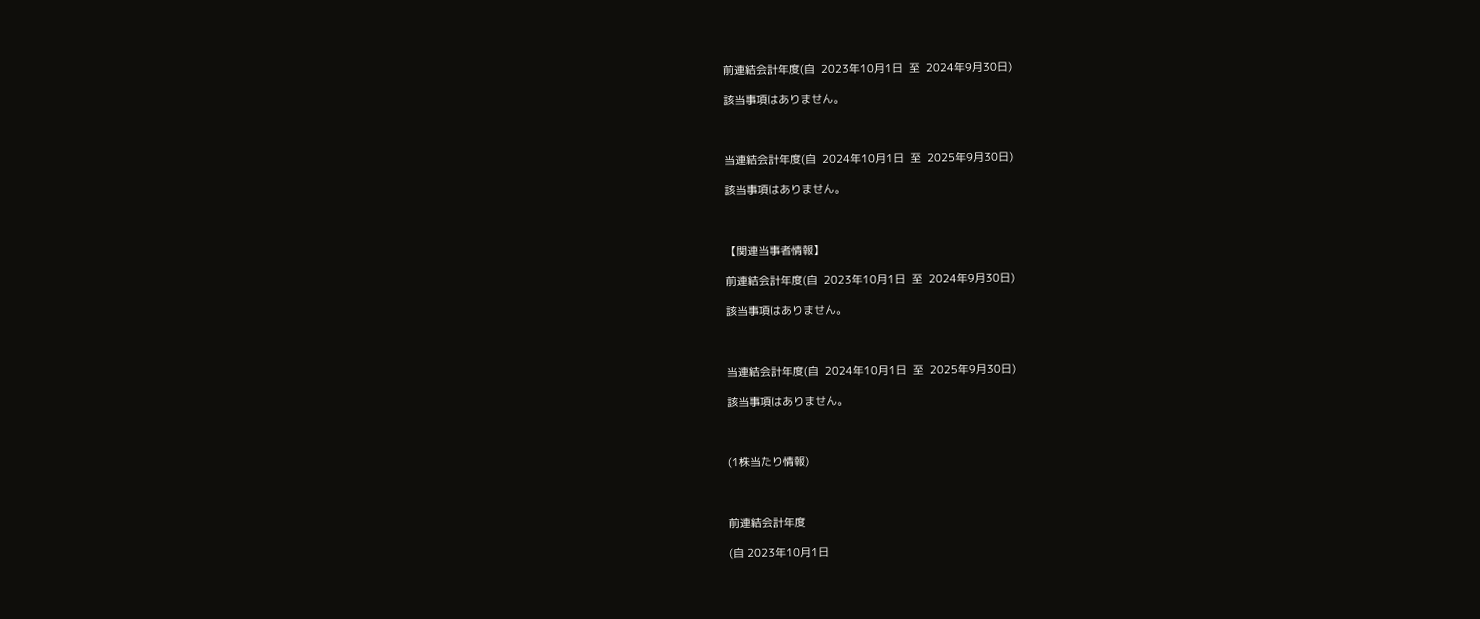前連結会計年度(自  2023年10月1日  至  2024年9月30日)

該当事項はありません。



当連結会計年度(自  2024年10月1日  至  2025年9月30日)

該当事項はありません。



【関連当事者情報】

前連結会計年度(自  2023年10月1日  至  2024年9月30日)

該当事項はありません。



当連結会計年度(自  2024年10月1日  至  2025年9月30日)

該当事項はありません。



(1株当たり情報)



前連結会計年度

(自 2023年10月1日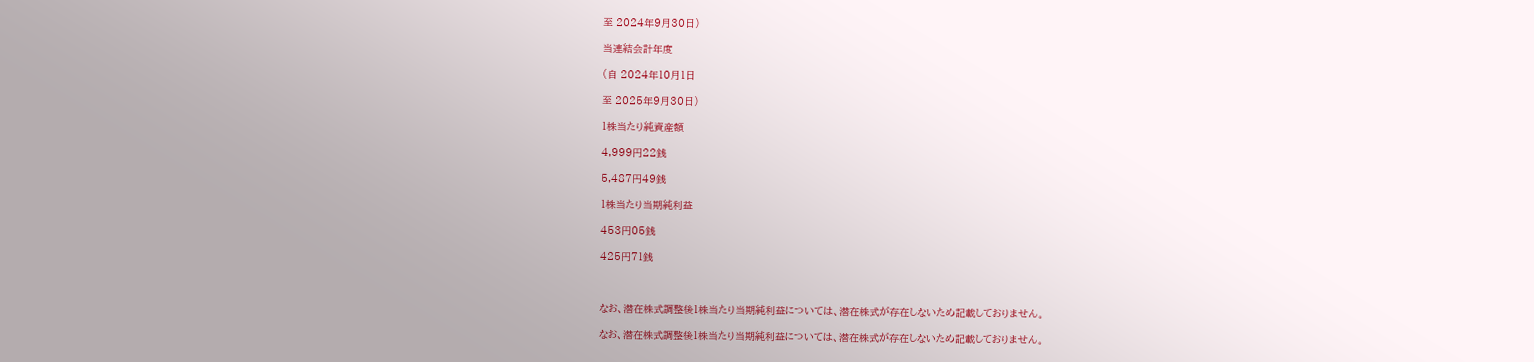至 2024年9月30日)

当連結会計年度

(自 2024年10月1日

至 2025年9月30日)

1株当たり純資産額

4,999円22銭

5,487円49銭

1株当たり当期純利益

453円05銭

425円71銭



なお、潜在株式調整後1株当たり当期純利益については、潜在株式が存在しないため記載しておりません。

なお、潜在株式調整後1株当たり当期純利益については、潜在株式が存在しないため記載しておりません。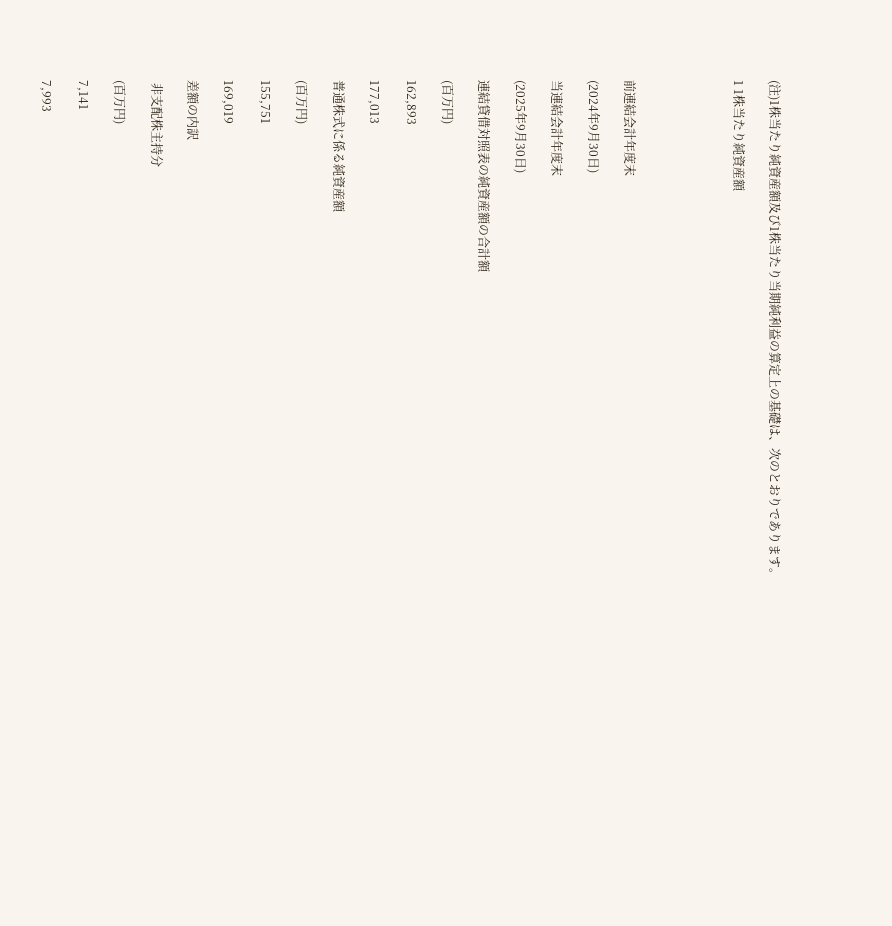(注)1株当たり純資産額及び1株当たり当期純利益の算定上の基礎は、次のとおりであります。

1 1株当たり純資産額





前連結会計年度末

(2024年9月30日)

当連結会計年度末

(2025年9月30日)

連結貸借対照表の純資産額の合計額

(百万円)

162,893

177,013

普通株式に係る純資産額

(百万円)

155,751

169,019

差額の内訳

 非支配株主持分

(百万円)

7,141

7,993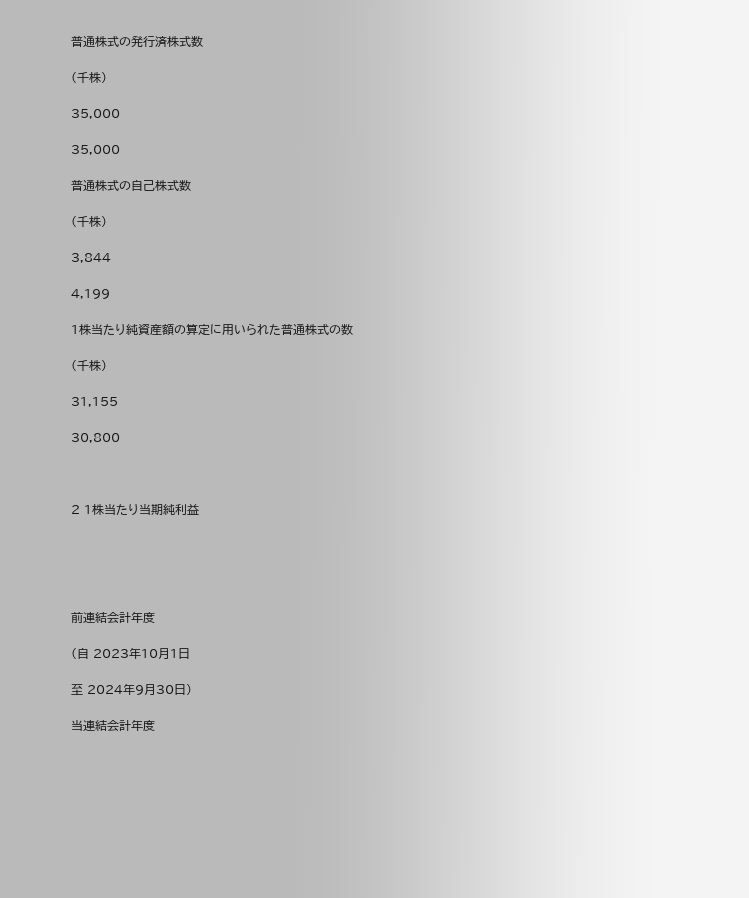普通株式の発行済株式数

(千株)

35,000

35,000

普通株式の自己株式数

(千株)

3,844

4,199

1株当たり純資産額の算定に用いられた普通株式の数

(千株)

31,155

30,800



2 1株当たり当期純利益





前連結会計年度

(自 2023年10月1日

至 2024年9月30日)

当連結会計年度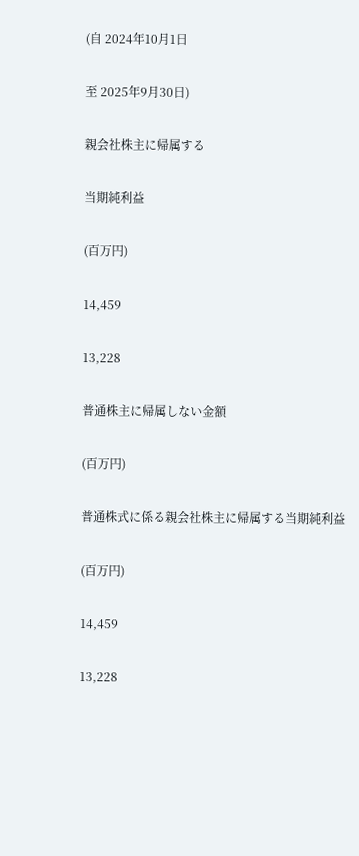(自 2024年10月1日

至 2025年9月30日)

親会社株主に帰属する

当期純利益

(百万円)

14,459

13,228

普通株主に帰属しない金額

(百万円)

普通株式に係る親会社株主に帰属する当期純利益

(百万円)

14,459

13,228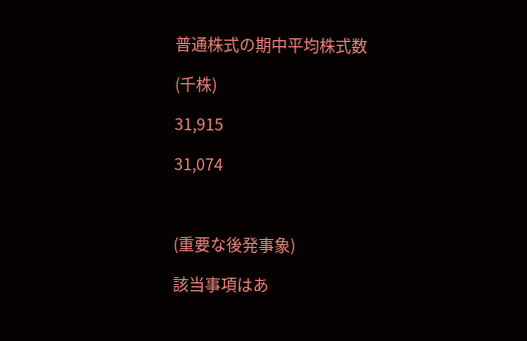普通株式の期中平均株式数

(千株)

31,915

31,074



(重要な後発事象)

該当事項はあ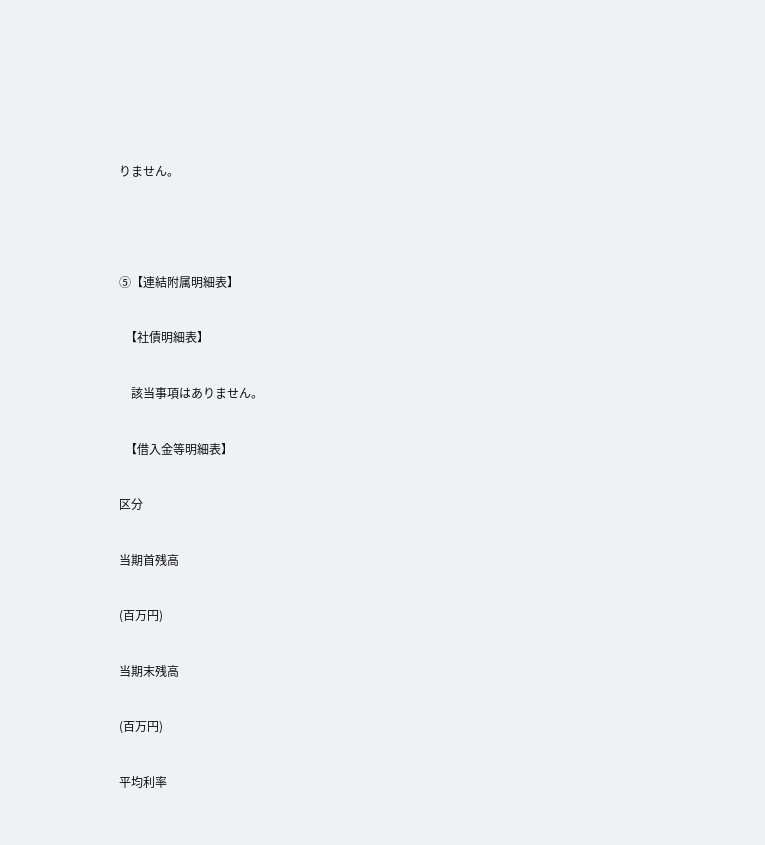りません。



⑤【連結附属明細表】

  【社債明細表】

    該当事項はありません。

  【借入金等明細表】

区分

当期首残高

(百万円)

当期末残高

(百万円)

平均利率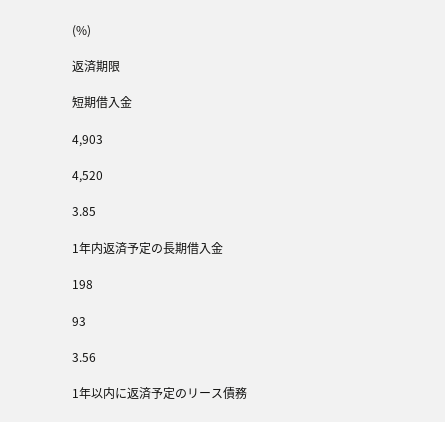(%)

返済期限

短期借入金

4,903

4,520

3.85

1年内返済予定の長期借入金

198

93

3.56

1年以内に返済予定のリース債務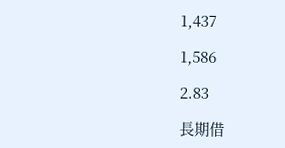1,437

1,586

2.83

長期借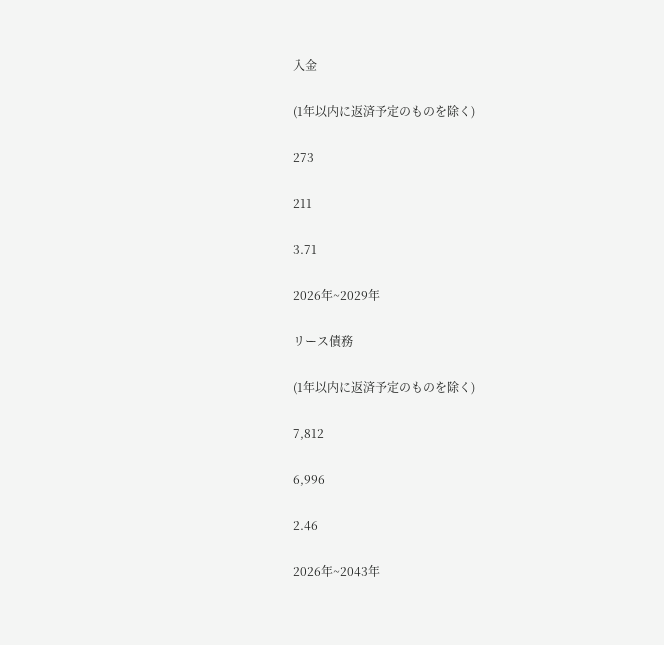入金

(1年以内に返済予定のものを除く)

273

211

3.71

2026年~2029年

リース債務

(1年以内に返済予定のものを除く)

7,812

6,996

2.46

2026年~2043年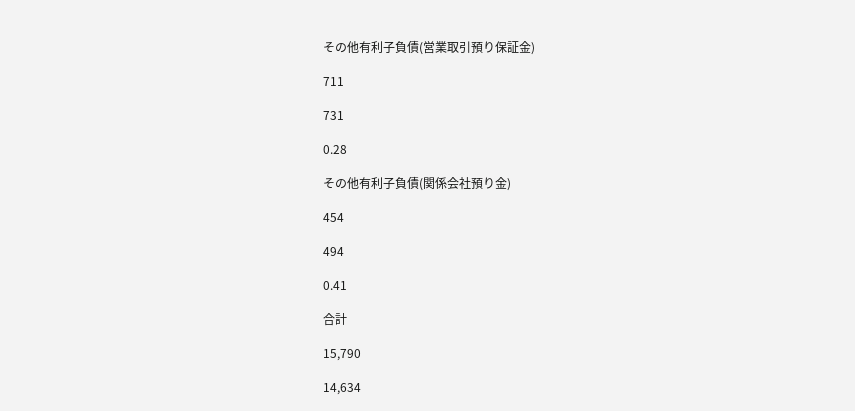その他有利子負債(営業取引預り保証金)

711

731

0.28

その他有利子負債(関係会社預り金)

454

494

0.41

合計

15,790

14,634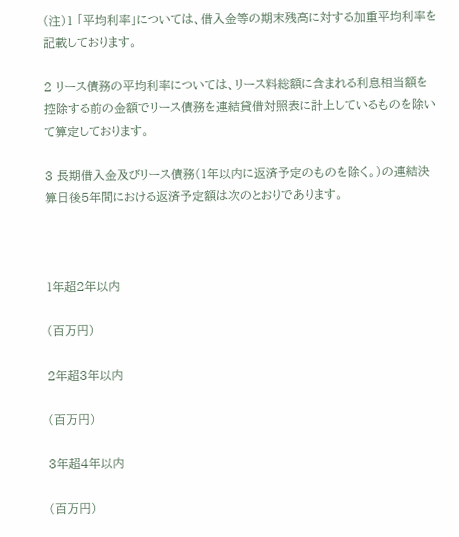(注)1 「平均利率」については、借入金等の期末残高に対する加重平均利率を記載しております。

2 リース債務の平均利率については、リース料総額に含まれる利息相当額を控除する前の金額でリース債務を連結貸借対照表に計上しているものを除いて算定しております。

3 長期借入金及びリース債務(1年以内に返済予定のものを除く。)の連結決算日後5年間における返済予定額は次のとおりであります。



1年超2年以内

(百万円)

2年超3年以内

(百万円)

3年超4年以内

(百万円)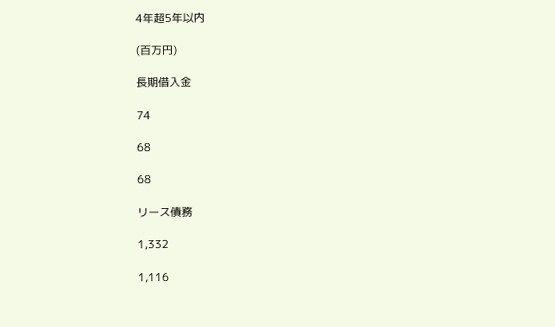4年超5年以内

(百万円)

長期借入金

74

68

68

リース債務

1,332

1,116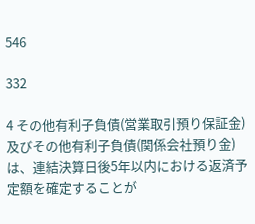546

332

4 その他有利子負債(営業取引預り保証金)及びその他有利子負債(関係会社預り金)は、連結決算日後5年以内における返済予定額を確定することが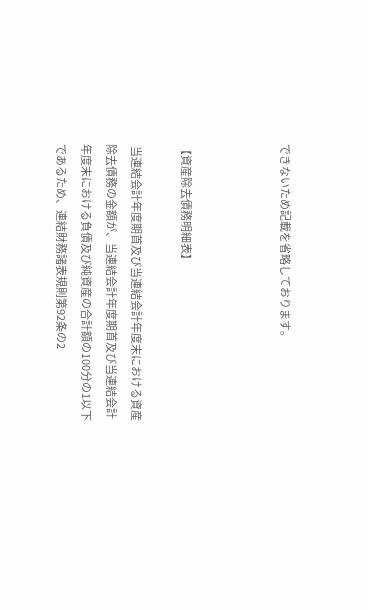できないため記載を省略しております。



【資産除去債務明細表】

 当連結会計年度期首及び当連結会計年度末における資産除去債務の金額が、当連結会計年度期首及び当連結会計年度末における負債及び純資産の合計額の100分の1以下であるため、連結財務諸表規則第92条の2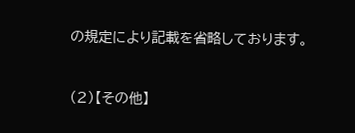の規定により記載を省略しております。



(2)【その他】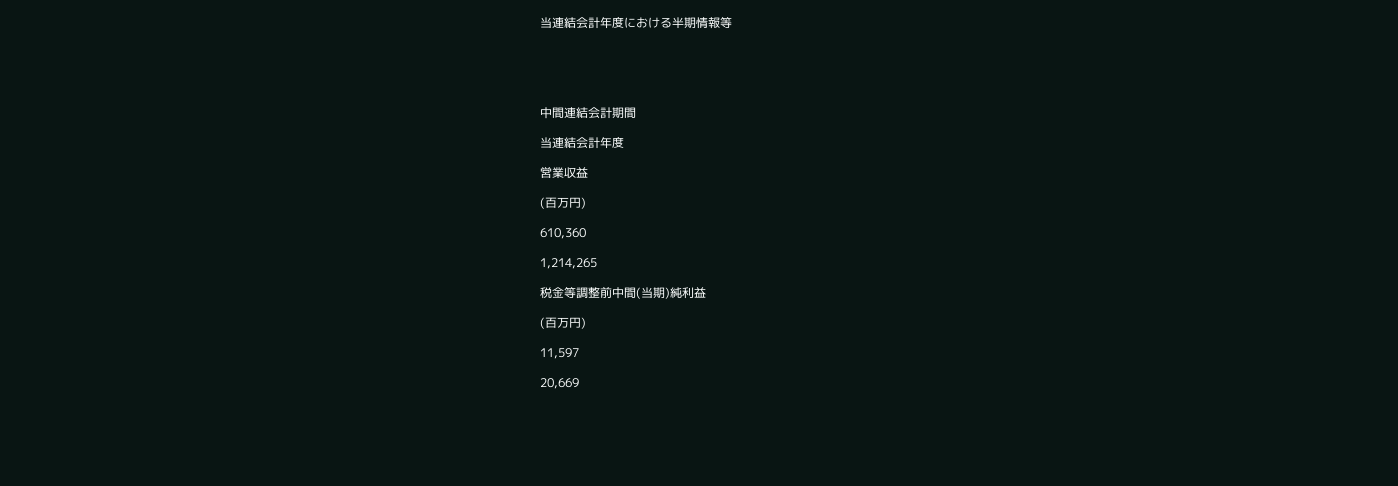当連結会計年度における半期情報等





中間連結会計期間

当連結会計年度

営業収益

(百万円)

610,360

1,214,265

税金等調整前中間(当期)純利益

(百万円)

11,597

20,669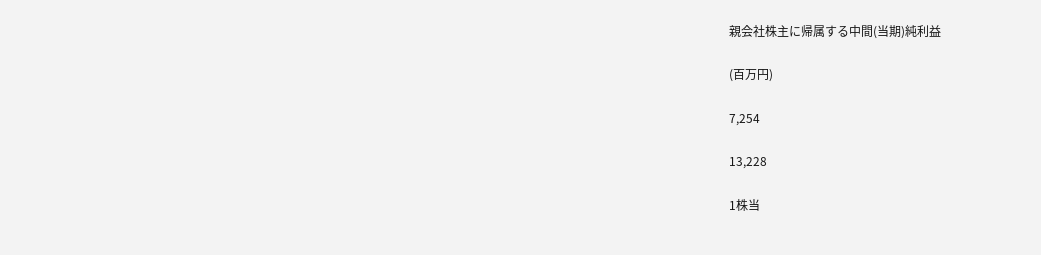親会社株主に帰属する中間(当期)純利益

(百万円)

7,254

13,228

1株当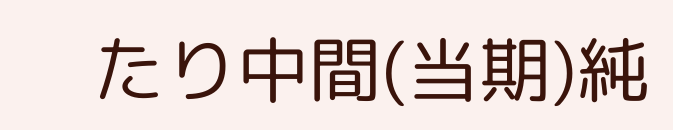たり中間(当期)純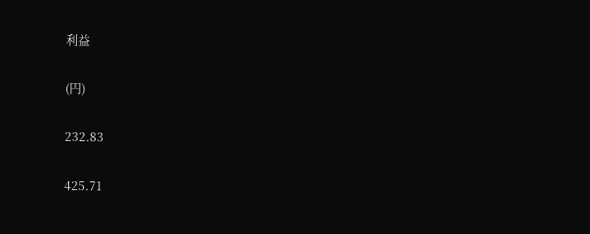利益

(円)

232.83

425.71